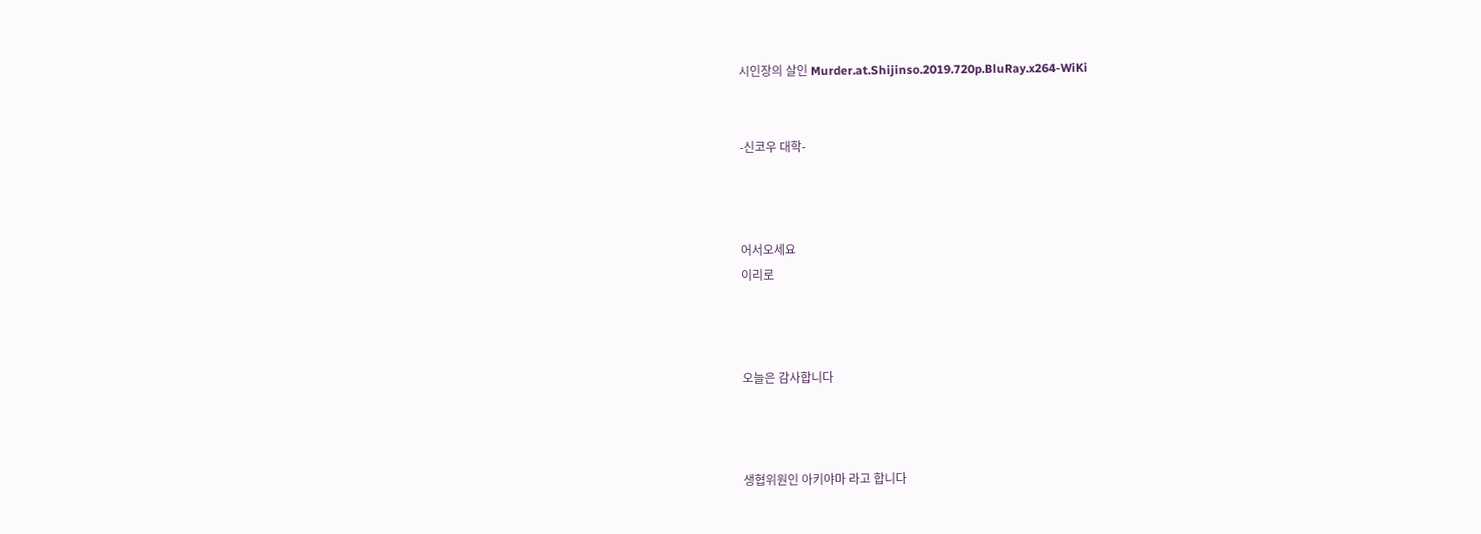시인장의 살인 Murder.at.Shijinso.2019.720p.BluRay.x264-WiKi


-신코우 대학-



어서오세요
이리로



오늘은 감사합니다



생협위원인 아키야마 라고 합니다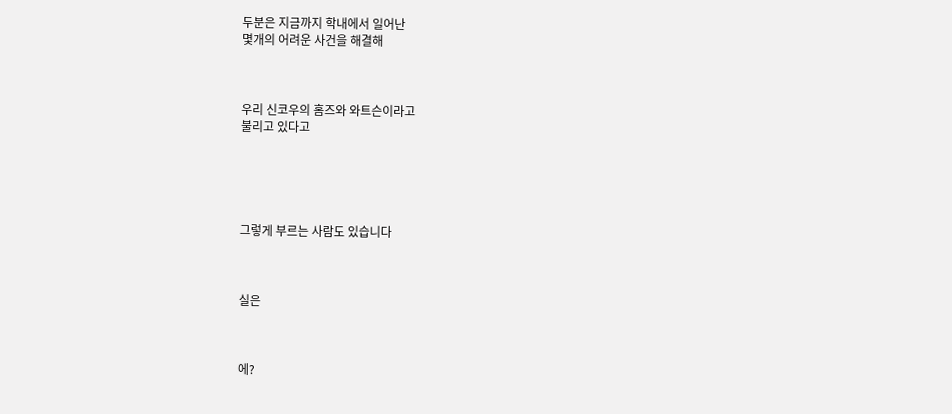두분은 지금까지 학내에서 일어난
몇개의 어려운 사건을 해결해



우리 신코우의 홈즈와 와트슨이라고
불리고 있다고





그렇게 부르는 사람도 있습니다



실은



에?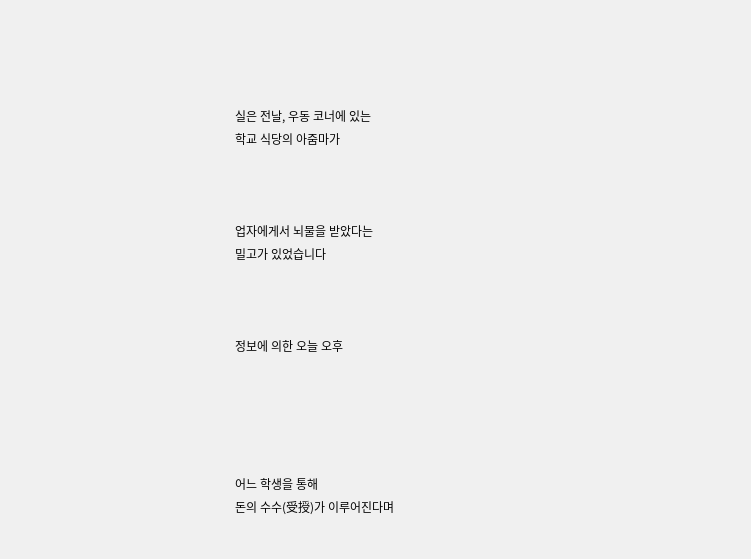실은 전날, 우동 코너에 있는
학교 식당의 아줌마가



업자에게서 뇌물을 받았다는
밀고가 있었습니다



정보에 의한 오늘 오후





어느 학생을 통해
돈의 수수(受授)가 이루어진다며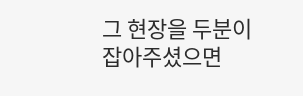그 현장을 두분이
잡아주셨으면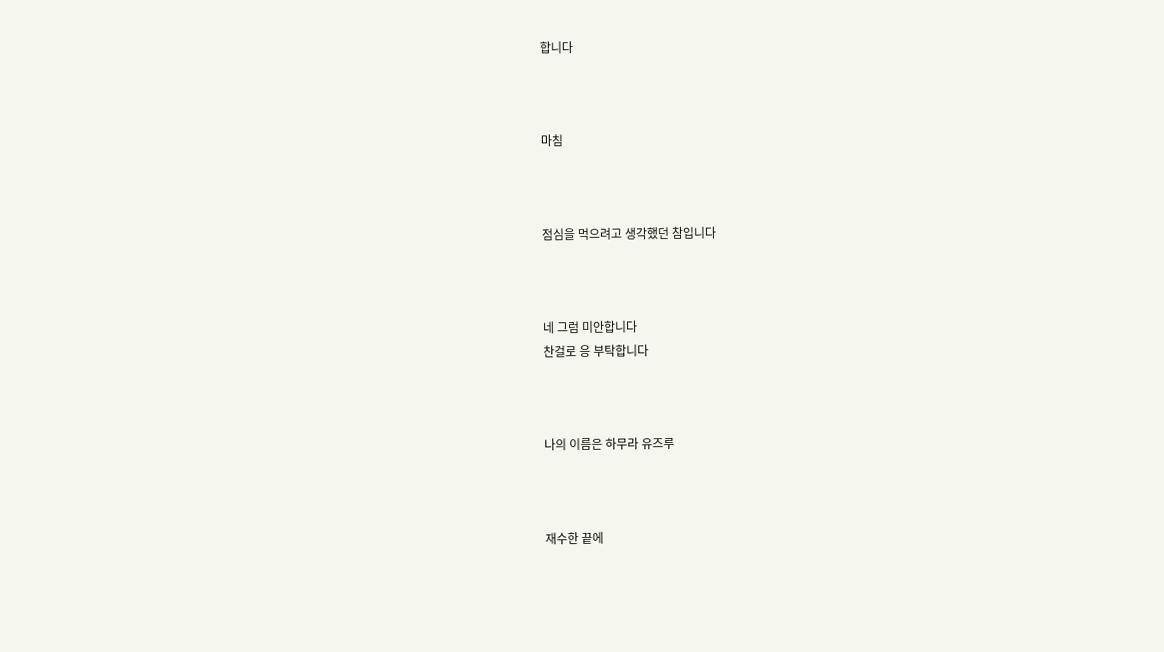합니다



마침



점심을 먹으려고 생각했던 참입니다



네 그럼 미안합니다
찬걸로 응 부탁합니다



나의 이름은 하무라 유즈루



재수한 끝에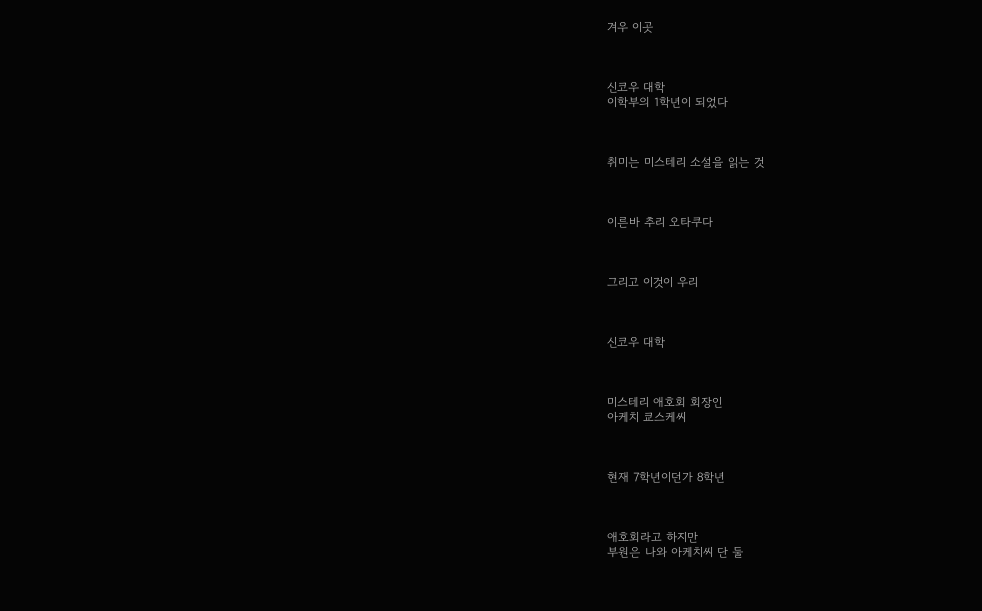겨우 이곳



신코우 대학
이학부의 1학년이 되었다



취미는 미스테리 소설을 읽는 것



이른바 추리 오타쿠다



그리고 이것이 우리



신코우 대학



미스테리 애호회 회장인
아케치 쿄스케씨



현재 7학년이던가 8학년



애호회라고 하지만
부원은 나와 아케치씨 단 둘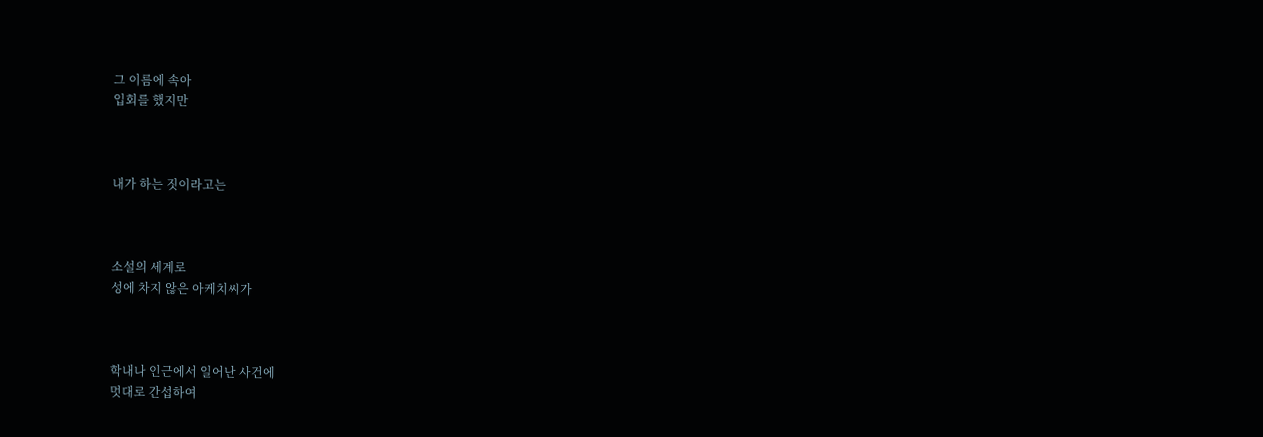그 이름에 속아
입회를 했지만



내가 하는 짓이라고는



소설의 세계로
성에 차지 않은 아케치씨가



학내나 인근에서 일어난 사건에
멋대로 간섭하여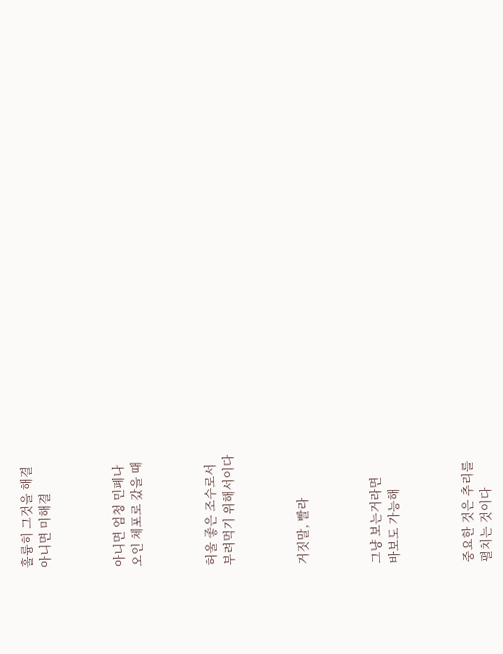훌륭히 그것을 해결
아니면 미해결



아니면 엄청 민폐나
오인 체포로 갔을 때



허울 좋은 조수로서
부려먹기 위해서이다



거짓말, 빨라



그냥 보는거라면
바보도 가능해



중요한 것은 추리를
펼치는 것이다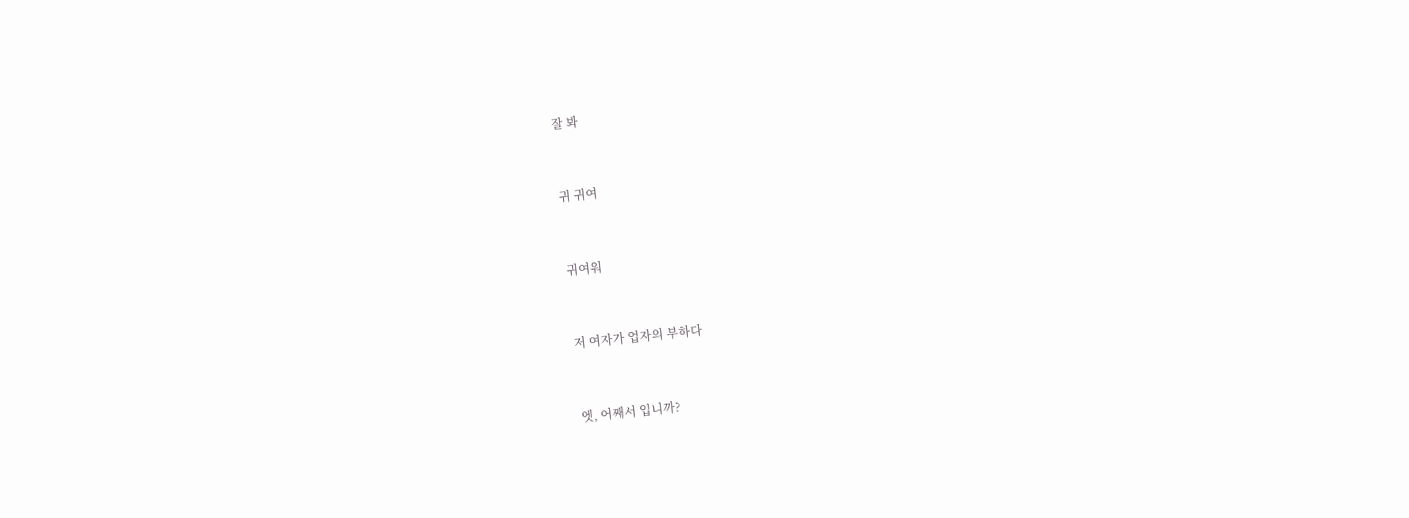잘 봐



귀 귀여



귀여워



저 여자가 업자의 부하다



엣, 어째서 입니까?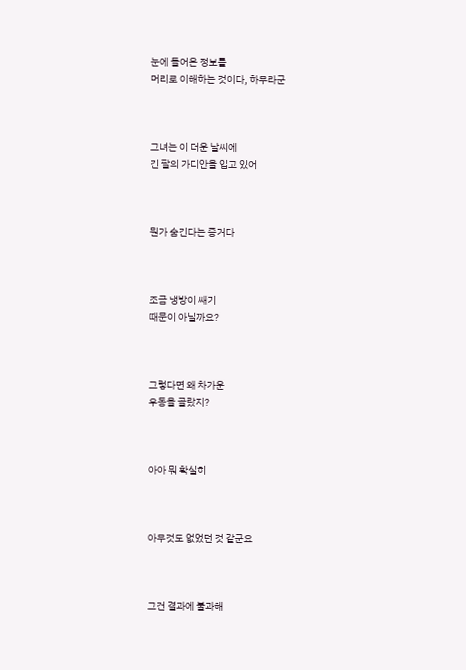눈에 들어온 정보를
머리로 이해하는 것이다, 하무라군



그녀는 이 더운 날씨에
긴 팔의 가디안을 입고 있어



뭔가 숨긴다는 증거다



조금 냉방이 쌔기
때문이 아닐까요?



그렇다면 왜 차가운
우동을 골랐지?



아아 뭐 확실히



아무것도 없었던 것 같군요



그건 결과에 불과해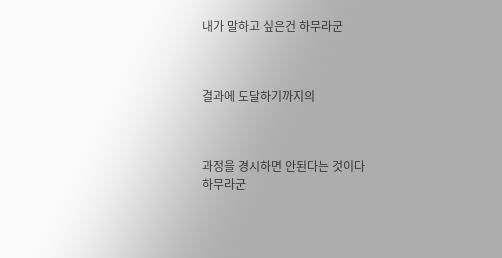내가 말하고 싶은건 하무라군



결과에 도달하기까지의



과정을 경시하면 안된다는 것이다
하무라군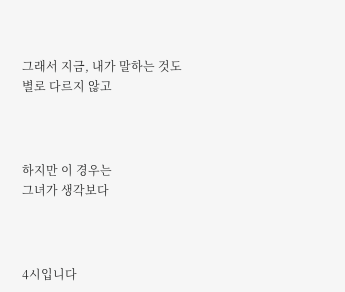그래서 지금, 내가 말하는 것도
별로 다르지 않고



하지만 이 경우는
그녀가 생각보다



4시입니다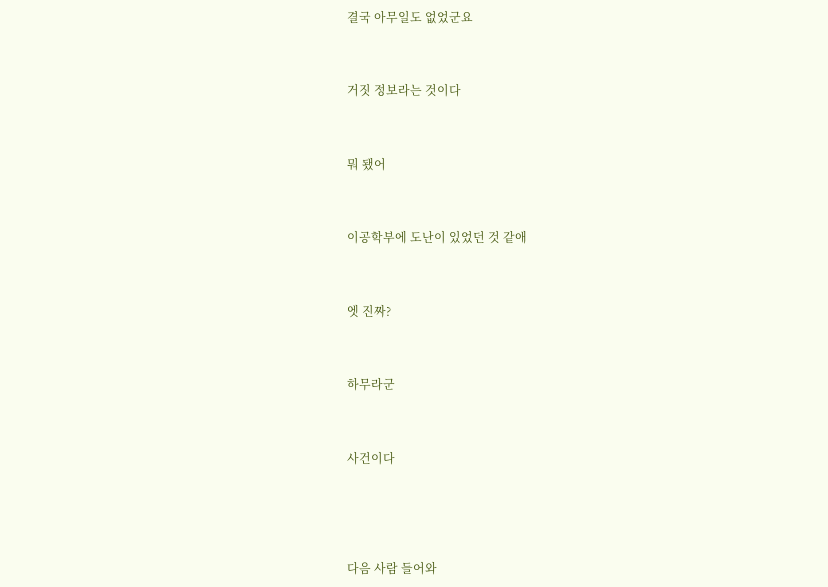결국 아무일도 없었군요



거짓 정보라는 것이다



뭐 됐어



이공학부에 도난이 있었던 것 같애



엣 진짜?



하무라군



사건이다





다음 사람 들어와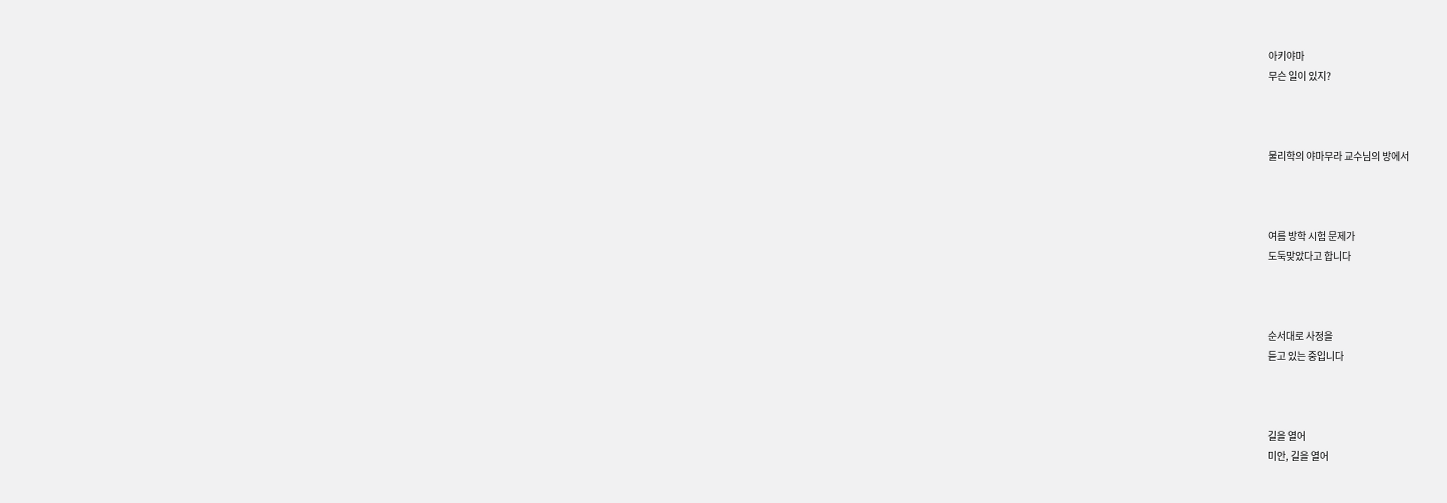아키야마
무슨 일이 있지?



물리학의 야마무라 교수님의 방에서



여름 방학 시험 문제가
도둑맞았다고 합니다



순서대로 사정을
듣고 있는 중입니다



길을 열어
미안, 길을 열어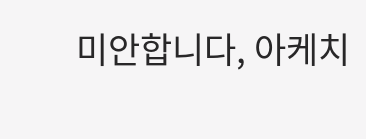미안합니다, 아케치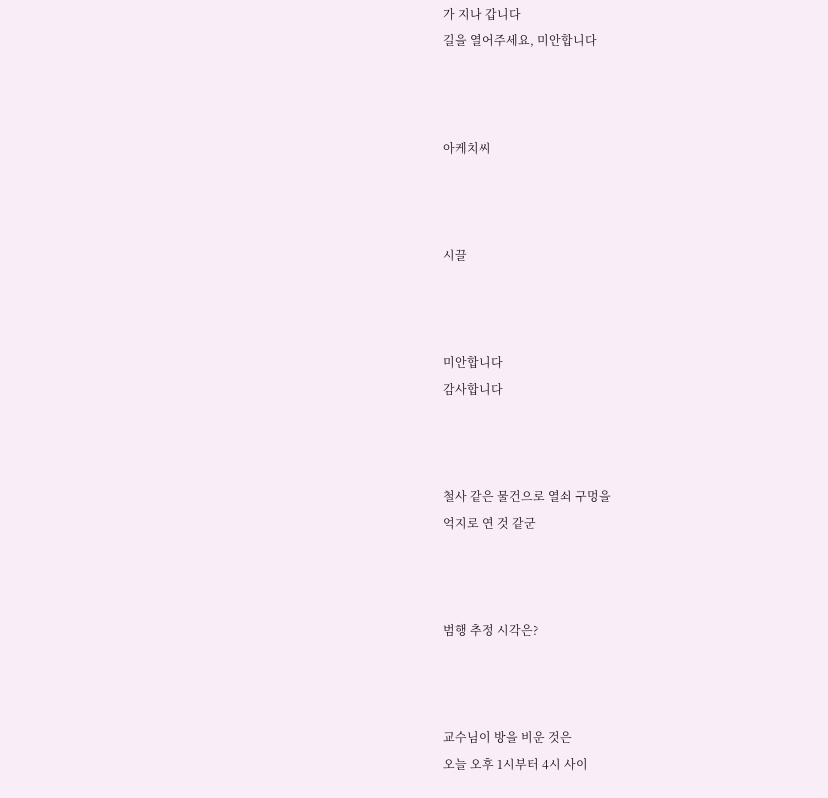가 지나 갑니다
길을 열어주세요, 미안합니다



아케치씨



시끌



미안합니다
감사합니다



철사 같은 물건으로 열쇠 구멍을
억지로 연 것 같군



범행 추정 시각은?



교수님이 방을 비운 것은
오늘 오후 1시부터 4시 사이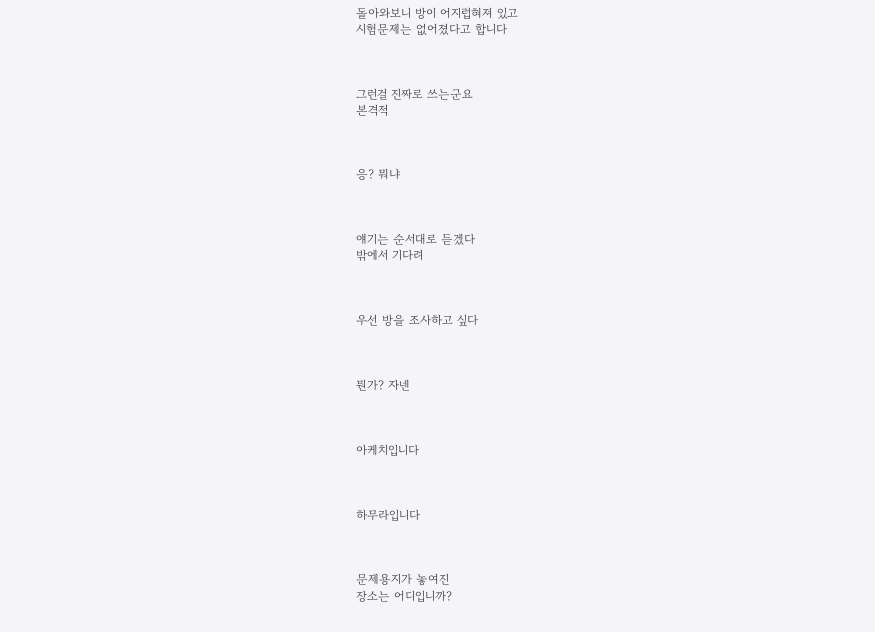돌아와보니 방이 어지럽혀져 있고
시험문제는 없어졌다고 합니다



그런걸 진짜로 쓰는군요
본격적



응? 뭐냐



얘기는 순서대로 듣겠다
밖에서 기다려



우선 방을 조사하고 싶다



뭔가? 자넨



아케치입니다



하무라입니다



문제용지가 놓여진
장소는 어디입니까?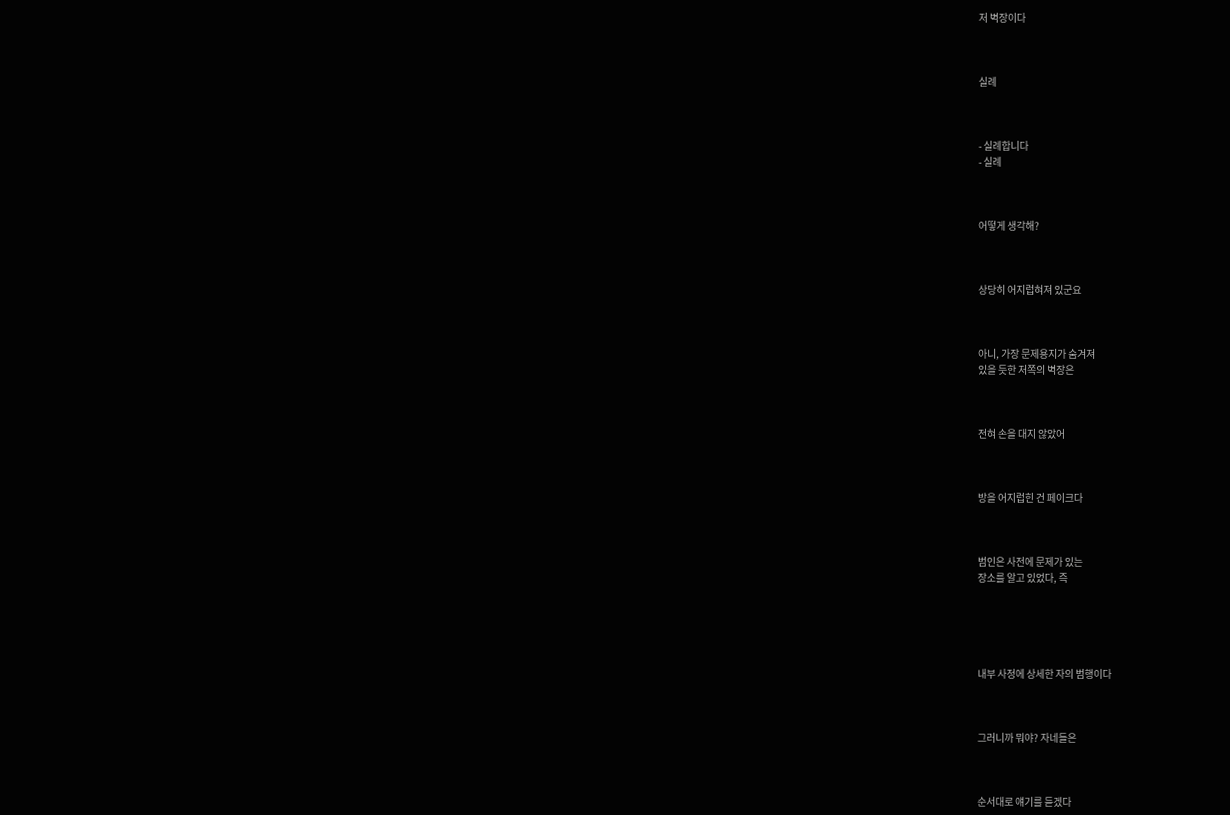저 벽장이다



실례



- 실례합니다
- 실례



어떻게 생각해?



상당히 어지럽혀져 있군요



아니, 가장 문제용지가 숨겨져
있을 듯한 저쪽의 벽장은



전혀 손을 대지 않았어



방을 어지럽힌 건 페이크다



범인은 사전에 문제가 있는
장소를 알고 있었다, 즉





내부 사정에 상세한 자의 범행이다



그러니까 뭐야? 자네들은



순서대로 얘기를 듣겠다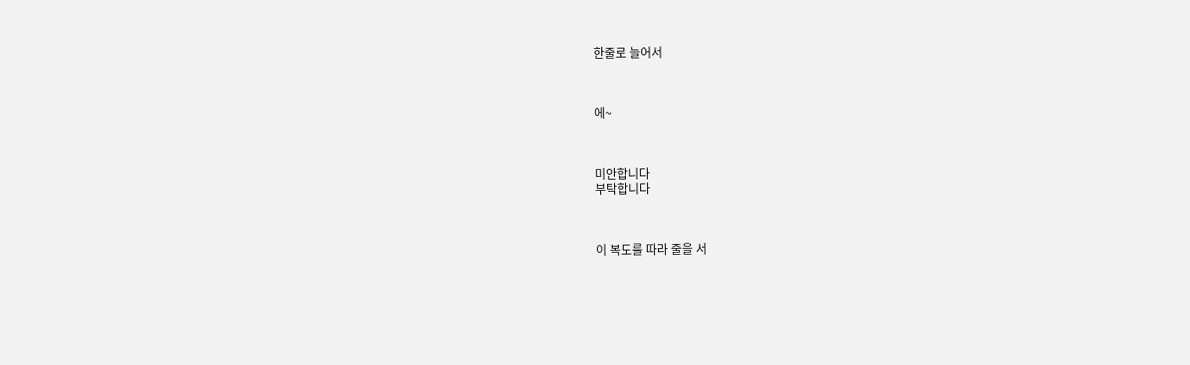한줄로 늘어서



에~



미안합니다
부탁합니다



이 복도를 따라 줄을 서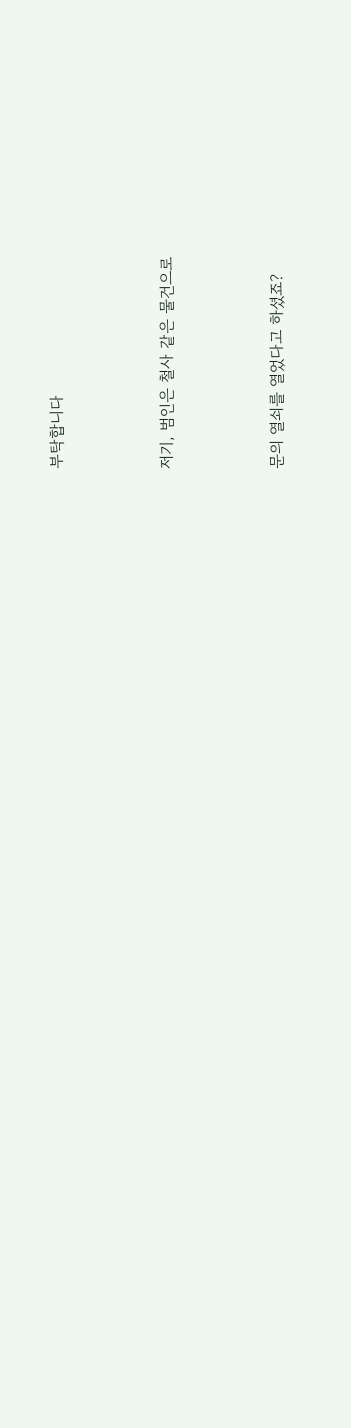부탁합니다



저기, 범인은 철사 같은 물건으로



문의 열쇠를 열었다고 하셨죠?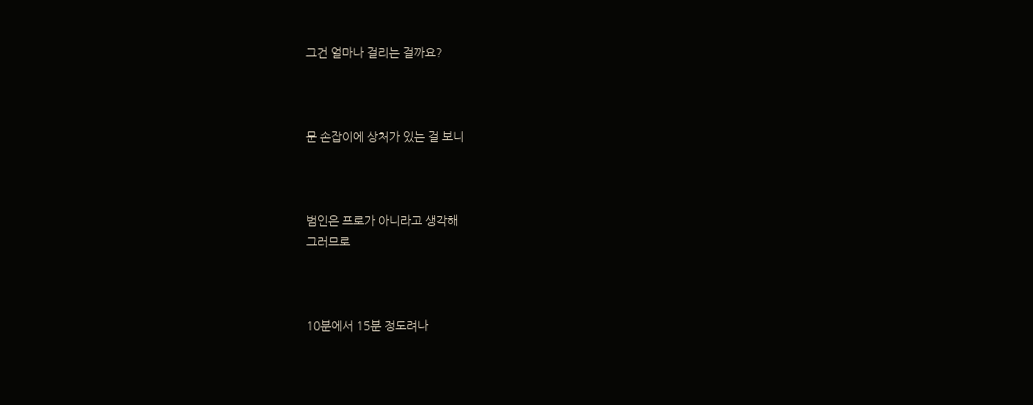그건 얼마나 걸리는 걸까요?



문 손잡이에 상처가 있는 걸 보니



범인은 프로가 아니라고 생각해
그러므로



10분에서 15분 정도려나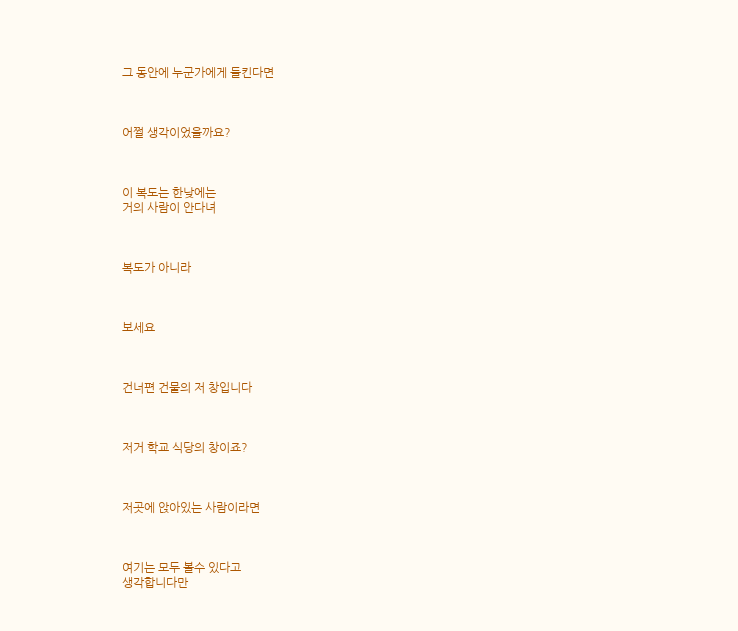그 동안에 누군가에게 들킨다면



어쩔 생각이었을까요?



이 복도는 한낮에는
거의 사람이 안다녀



복도가 아니라



보세요



건너편 건물의 저 창입니다



저거 학교 식당의 창이죠?



저곳에 앉아있는 사람이라면



여기는 모두 볼수 있다고
생각합니다만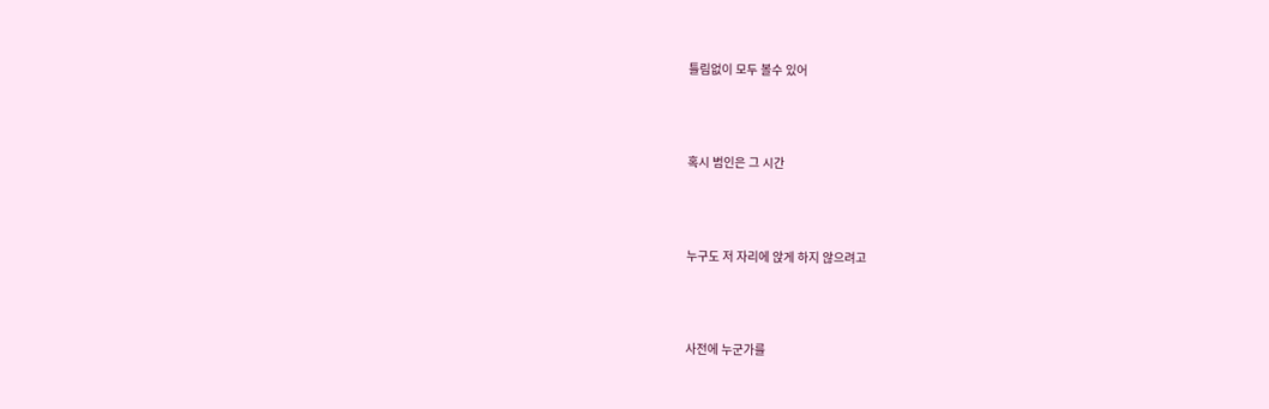틀림없이 모두 볼수 있어



혹시 범인은 그 시간



누구도 저 자리에 앉게 하지 않으려고



사전에 누군가를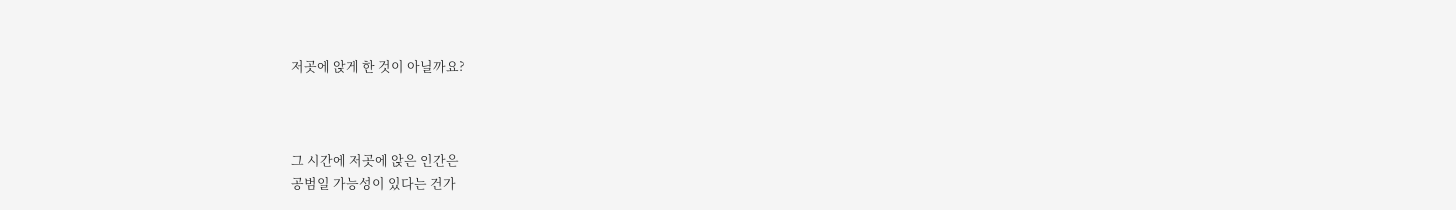저곳에 앉게 한 것이 아닐까요?



그 시간에 저곳에 앉은 인간은
공범일 가능성이 있다는 건가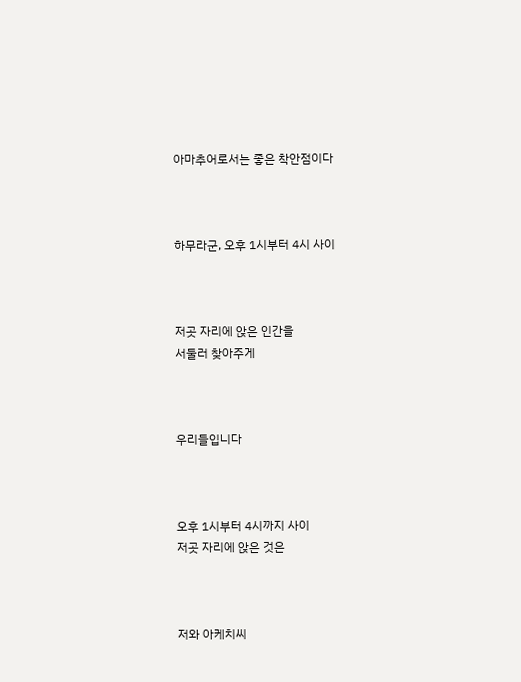아마추어로서는 좋은 착안점이다



하무라군, 오후 1시부터 4시 사이



저곳 자리에 앉은 인간을
서둘러 찾아주게



우리들입니다



오후 1시부터 4시까지 사이
저곳 자리에 앉은 것은



저와 아케치씨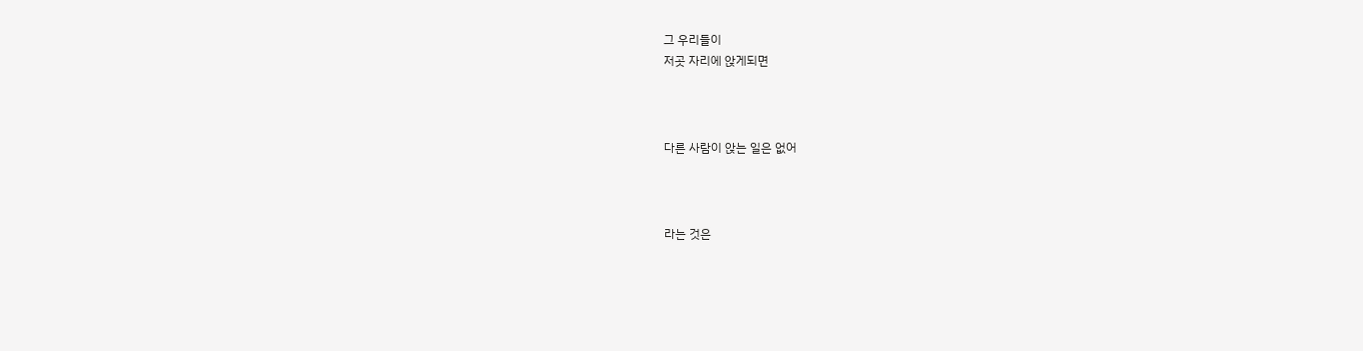그 우리들이
저곳 자리에 앉게되면



다른 사람이 앉는 일은 없어



라는 것은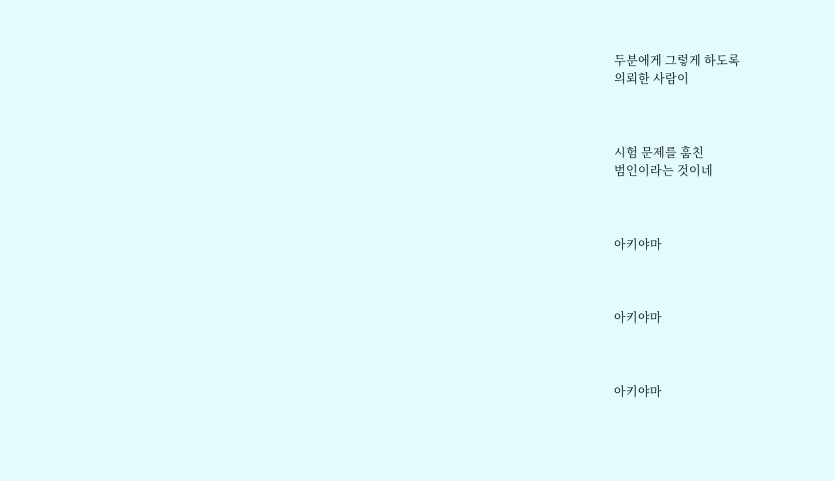두분에게 그렇게 하도록
의뢰한 사람이



시험 문제를 훔친
범인이라는 것이네



아키야마



아키야마



아키야마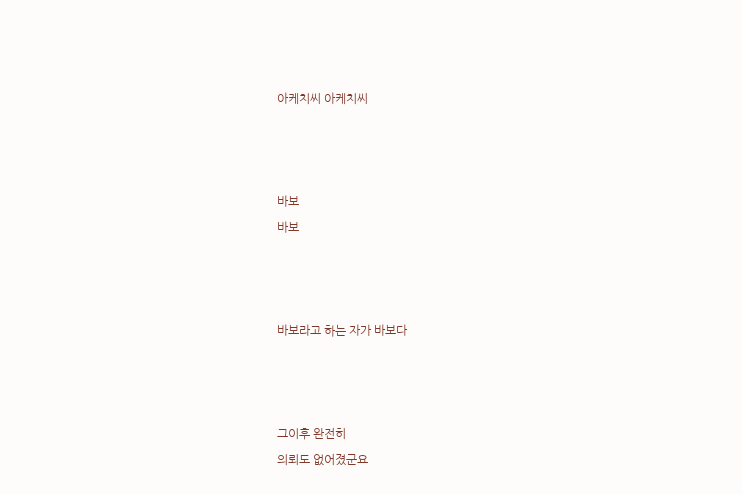아케치씨 아케치씨



바보
바보



바보라고 하는 자가 바보다



그이후 완전히
의뢰도 없어졌군요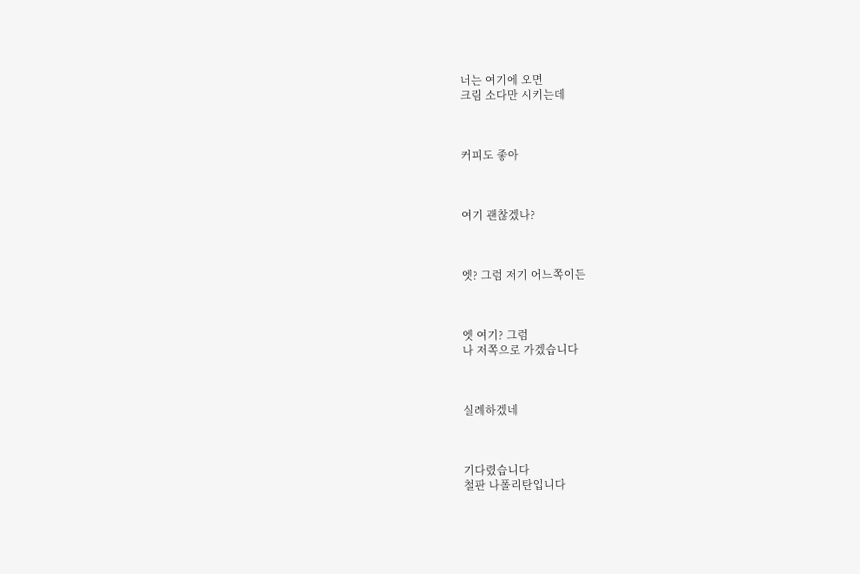너는 여기에 오면
크림 소다만 시키는데



커피도 좋아



여기 괜찮겠나?



엣? 그럼 저기 어느쪽이든



엣 여기? 그럼
나 저쪽으로 가겠습니다



실례하겠네



기다렸습니다
철판 나폴리탄입니다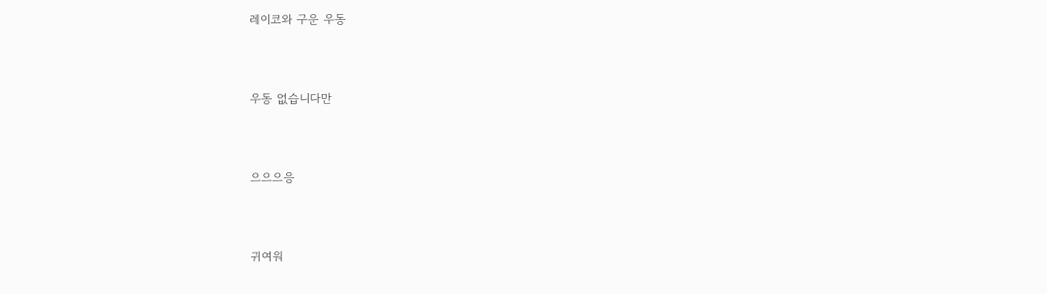레이코와 구운 우동



우동 없습니다만



으으으응



귀여워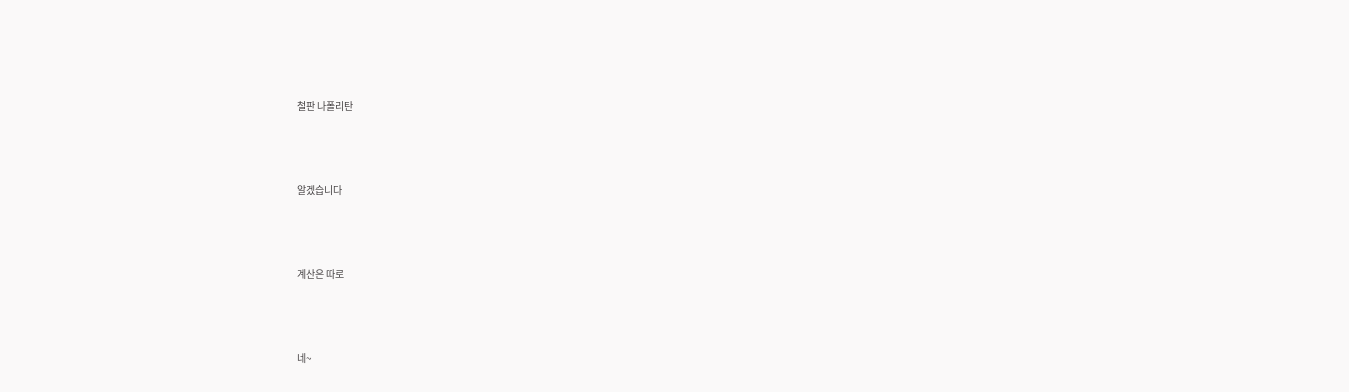철판 나폴리탄



알겠습니다



계산은 따로



네~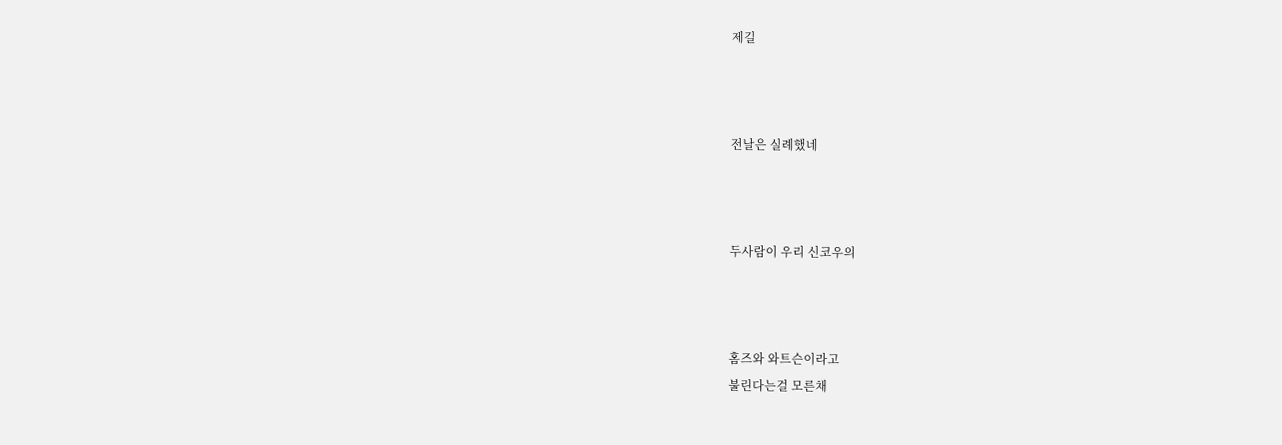제길



전날은 실례했네



두사람이 우리 신코우의



홈즈와 와트슨이라고
불린다는걸 모른채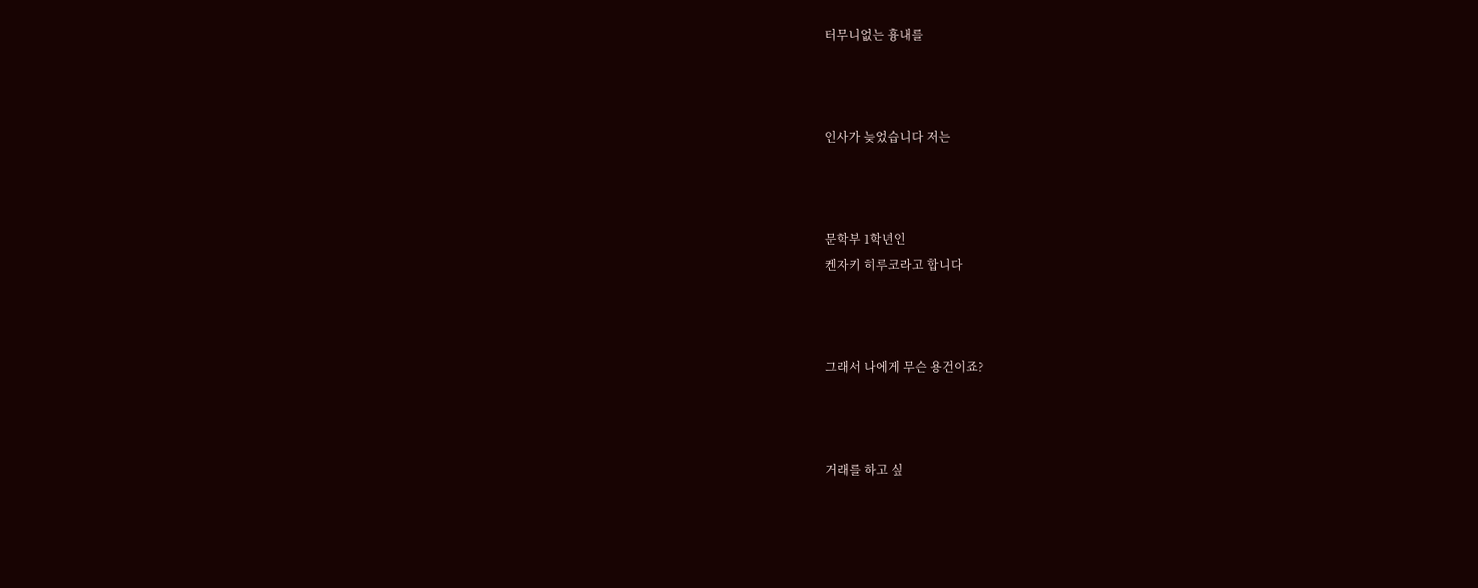터무니없는 흉내를



인사가 늦었습니다 저는



문학부 1학년인
켄자키 히루코라고 합니다



그래서 나에게 무슨 용건이죠?



거래를 하고 싶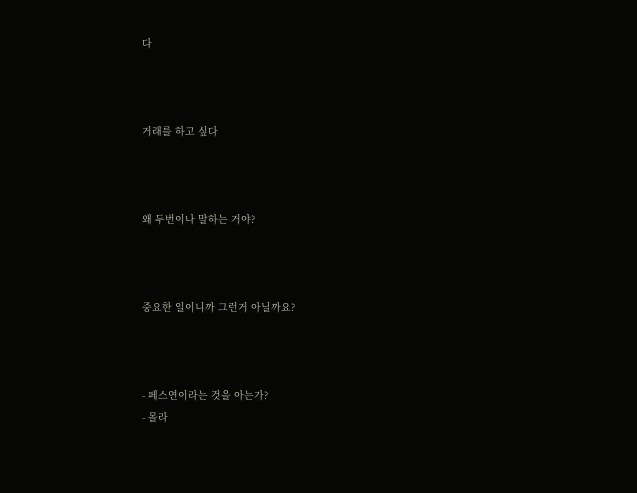다



거래를 하고 싶다



왜 두번이나 말하는 거야?



중요한 일이니까 그런거 아닐까요?



- 페스연이라는 것을 아는가?
- 몰라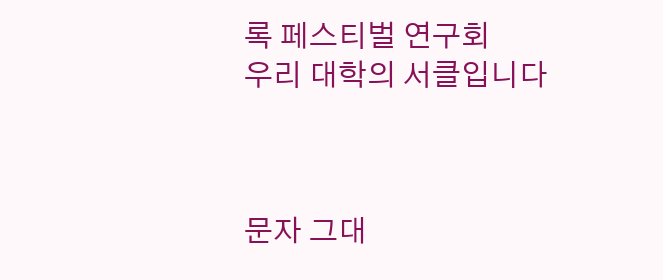록 페스티벌 연구회
우리 대학의 서클입니다



문자 그대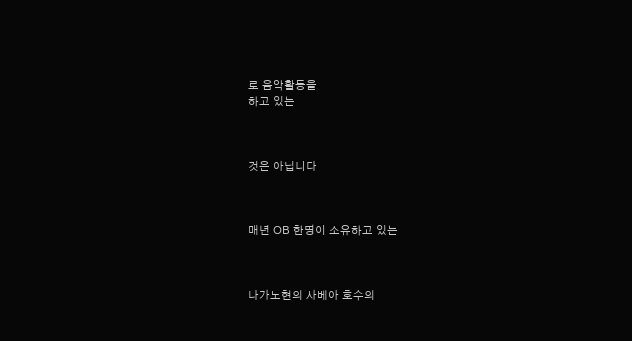로 음악활동을
하고 있는



것은 아닙니다



매년 OB 한명이 소유하고 있는



나가노현의 사베아 호수의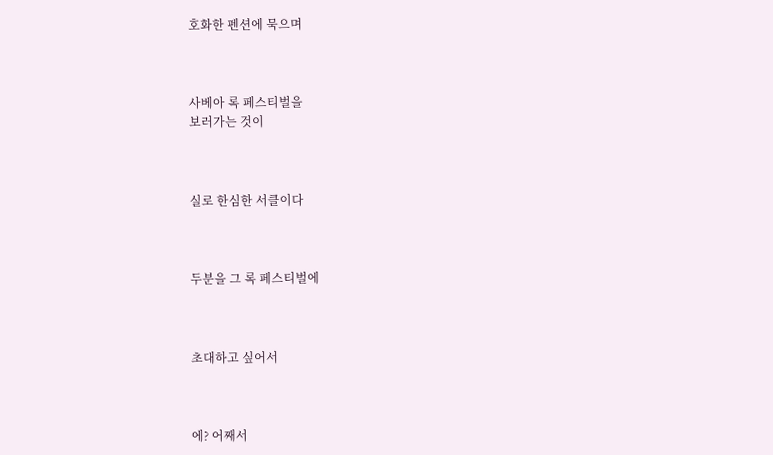호화한 펜션에 묵으며



사베아 록 페스티벌을
보러가는 것이



실로 한심한 서클이다



두분을 그 록 페스티벌에



초대하고 싶어서



에? 어째서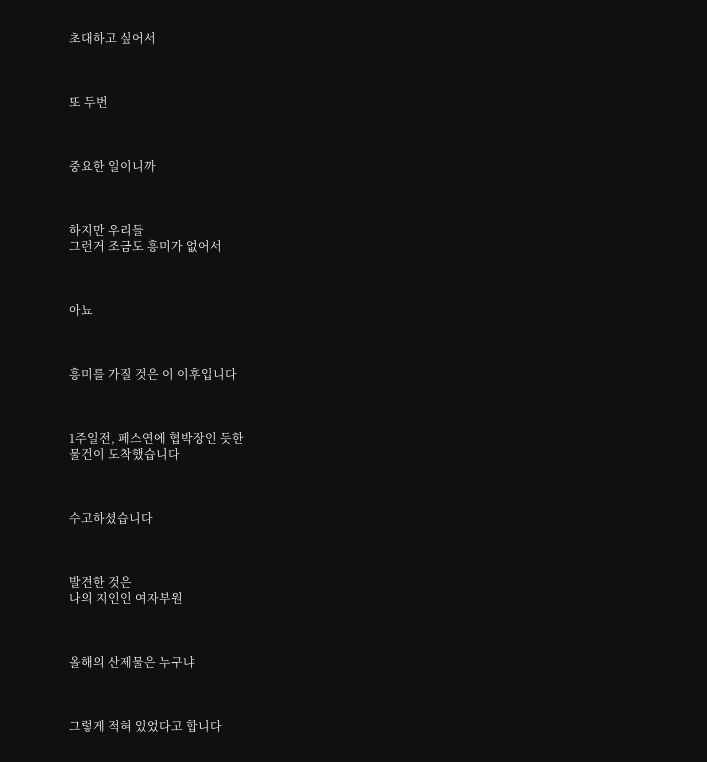초대하고 싶어서



또 두번



중요한 일이니까



하지만 우리들
그런거 조금도 흥미가 없어서



아뇨



흥미를 가질 것은 이 이후입니다



1주일전, 페스연에 협박장인 듯한
물건이 도착했습니다



수고하셨습니다



발견한 것은
나의 지인인 여자부원



올해의 산제물은 누구냐



그렇게 적혀 있었다고 합니다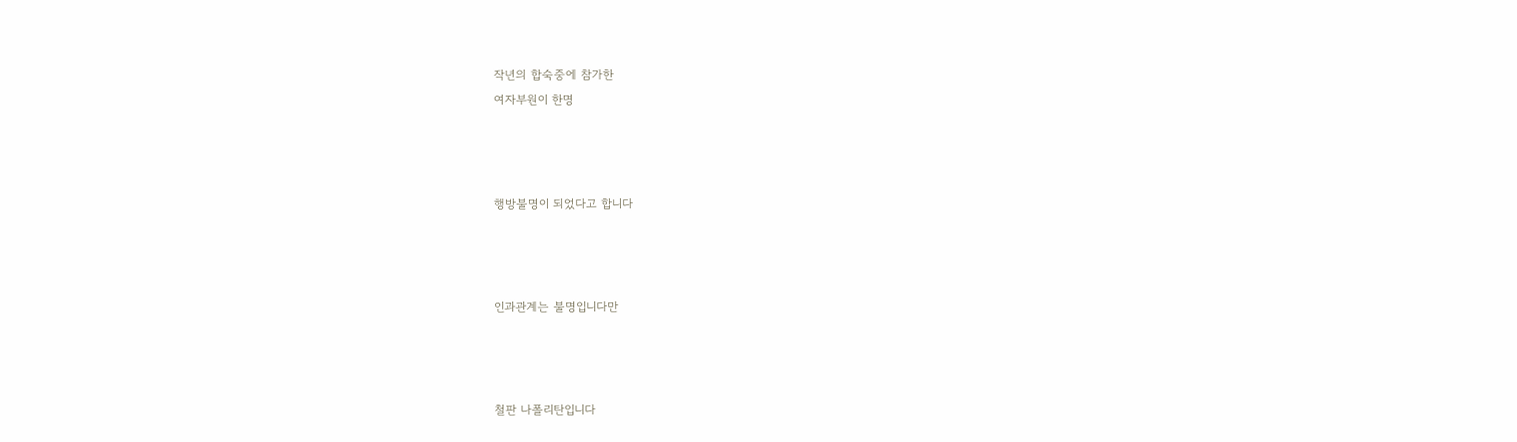작년의 합숙중에 참가한
여자부원이 한명



행방불명이 되었다고 합니다



인과관계는 불명입니다만



철판 나폴리탄입니다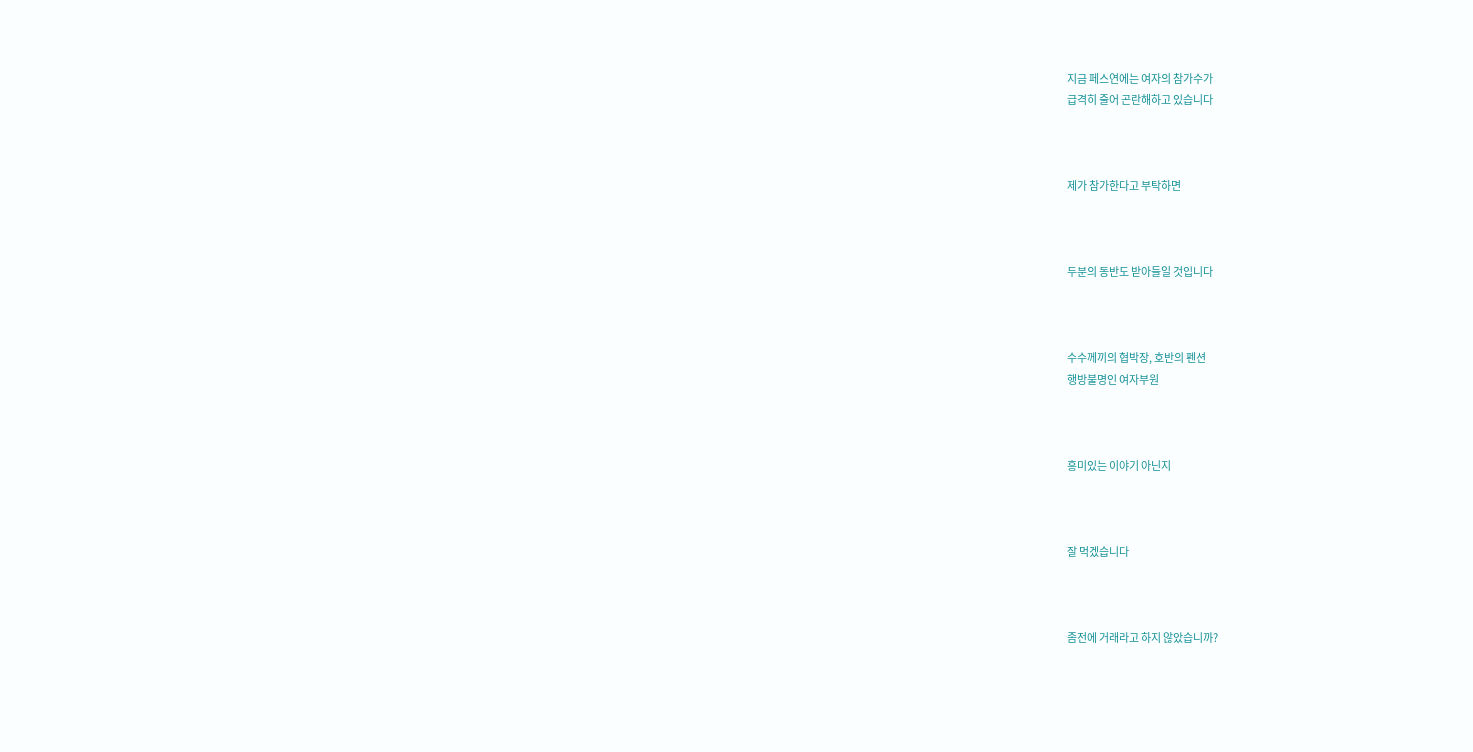지금 페스연에는 여자의 참가수가
급격히 줄어 곤란해하고 있습니다



제가 참가한다고 부탁하면



두분의 동반도 받아들일 것입니다



수수께끼의 협박장, 호반의 펜션
행방불명인 여자부원



흥미있는 이야기 아닌지



잘 먹겠습니다



좀전에 거래라고 하지 않았습니까?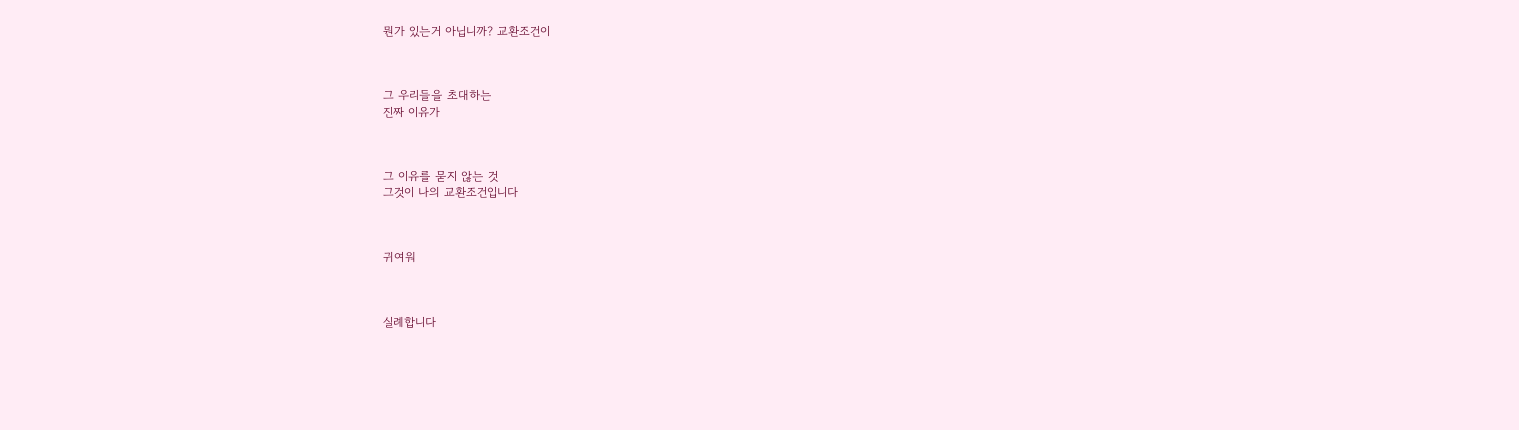뭔가 있는거 아닙니까? 교환조건이



그 우리들을 초대하는
진짜 이유가



그 이유를 묻지 않는 것
그것이 나의 교환조건입니다



귀여워



실례합니다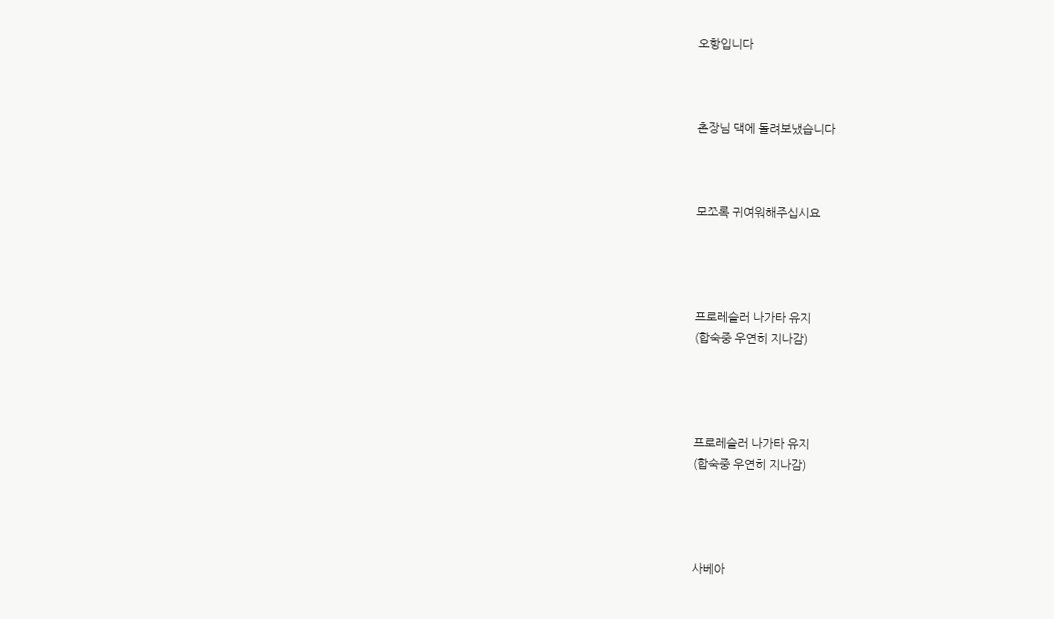오항입니다



촌장님 댁에 돌려보냈습니다



모쪼록 귀여워해주십시요




프로레슬러 나가타 유지
(합숙중 우연히 지나감)




프로레슬러 나가타 유지
(합숙중 우연히 지나감)




사베아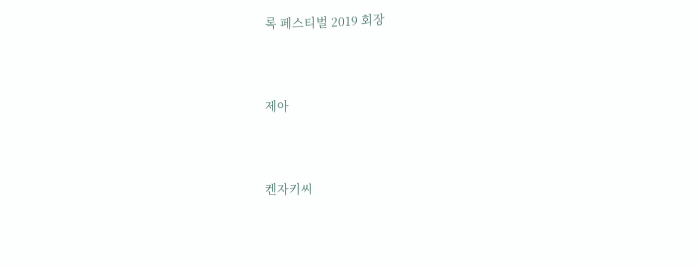록 페스티벌 2019 회장



제아



켄자키씨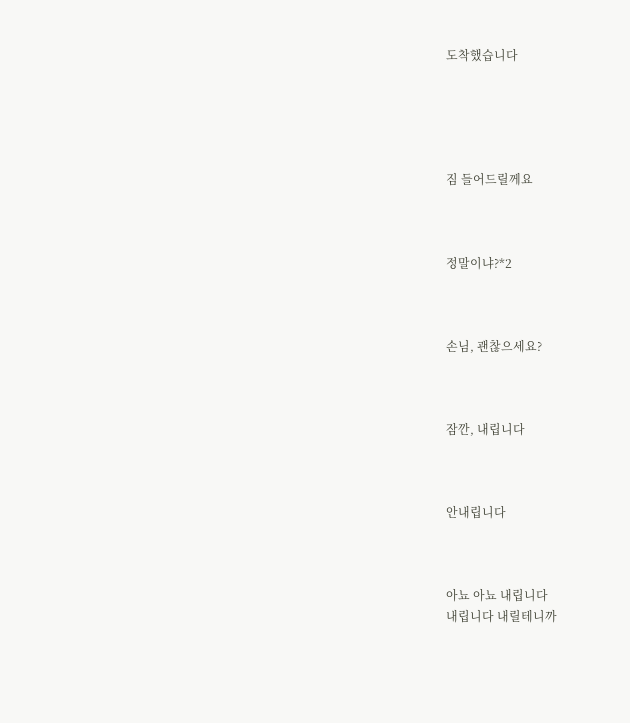도착했습니다





짐 들어드릴께요



정말이냐?*2



손님, 괜찮으세요?



잠깐, 내립니다



안내립니다



아뇨 아뇨 내립니다
내립니다 내릴테니까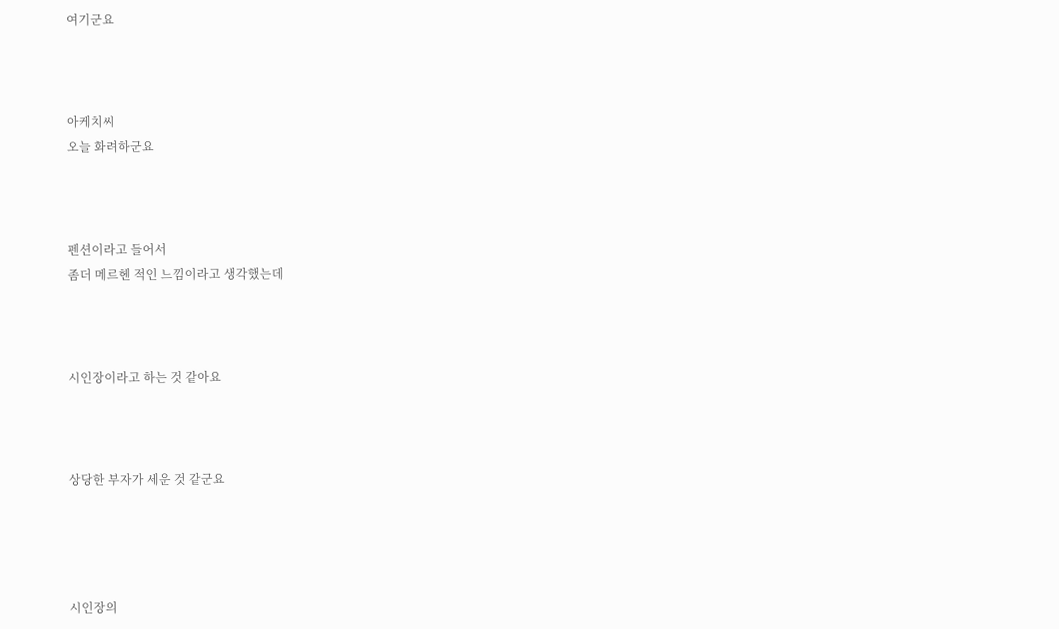여기군요



아케치씨
오늘 화려하군요



펜션이라고 들어서
좀더 메르헨 적인 느낌이라고 생각했는데



시인장이라고 하는 것 같아요



상당한 부자가 세운 것 같군요




시인장의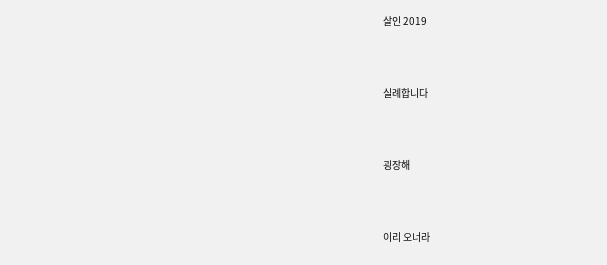살인 2019



실례합니다



굉장해



이리 오너라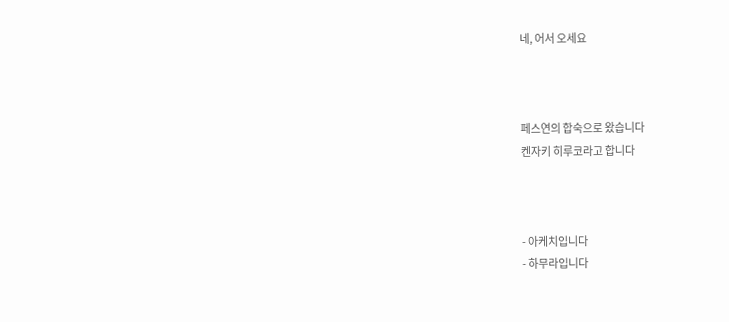네, 어서 오세요



페스연의 합숙으로 왔습니다
켄자키 히루코라고 합니다



- 아케치입니다
- 하무라입니다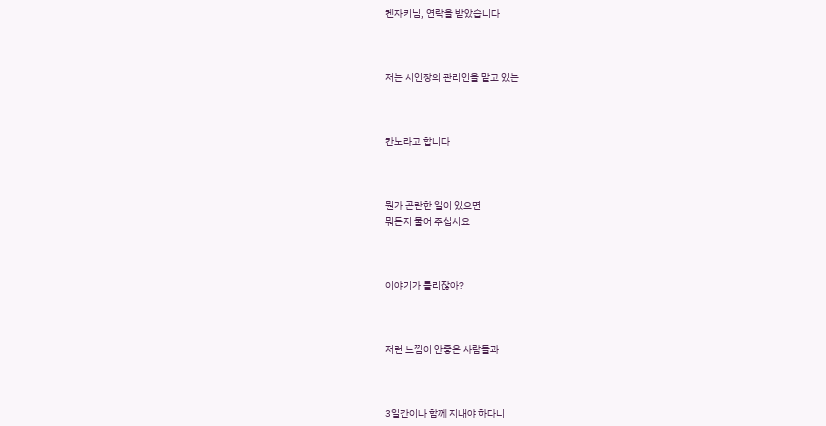켄자키님, 연락을 받았습니다



저는 시인장의 관리인을 맡고 있는



칸노라고 합니다



뭔가 곤란한 일이 있으면
뭐든지 물어 주십시요



이야기가 틀리잖아?



저런 느낌이 안좋은 사람들과



3일간이나 함께 지내야 하다니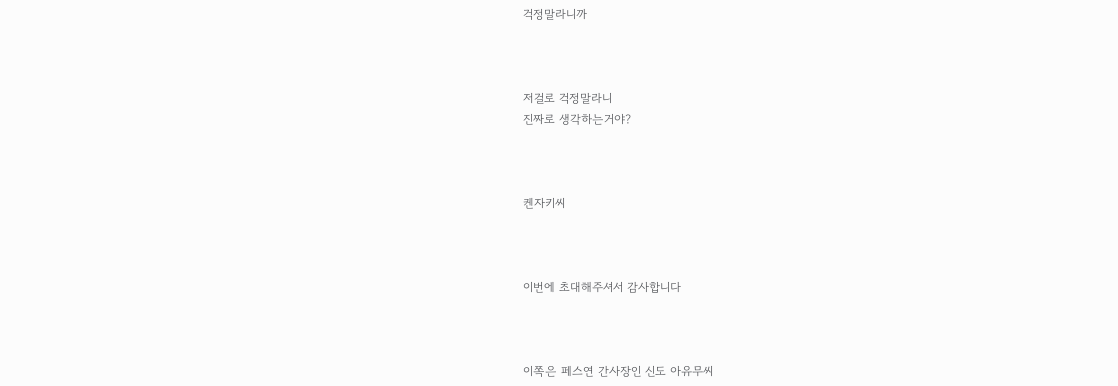걱정말라니까



저걸로 걱정말라니
진짜로 생각하는거야?



켄자키씨



이번에 초대해주셔서 감사합니다



이쪽은 페스연 간사장인 신도 아유무씨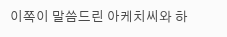이쪽이 말씀드린 아케치씨와 하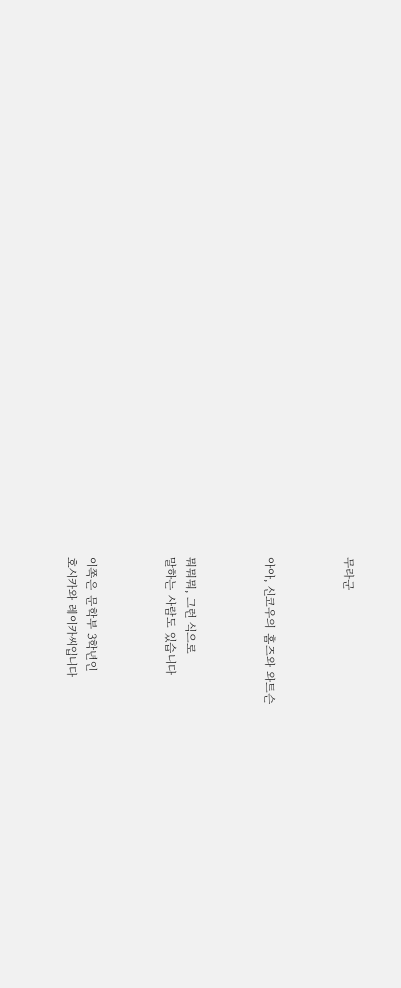무라군



아아, 신코우의 홈즈와 와트슨



뭐뭐뭐, 그런 식으로
말하는 사람도 있습니다



이쪽은 문학부 3학년인
호시카와 레이카씨입니다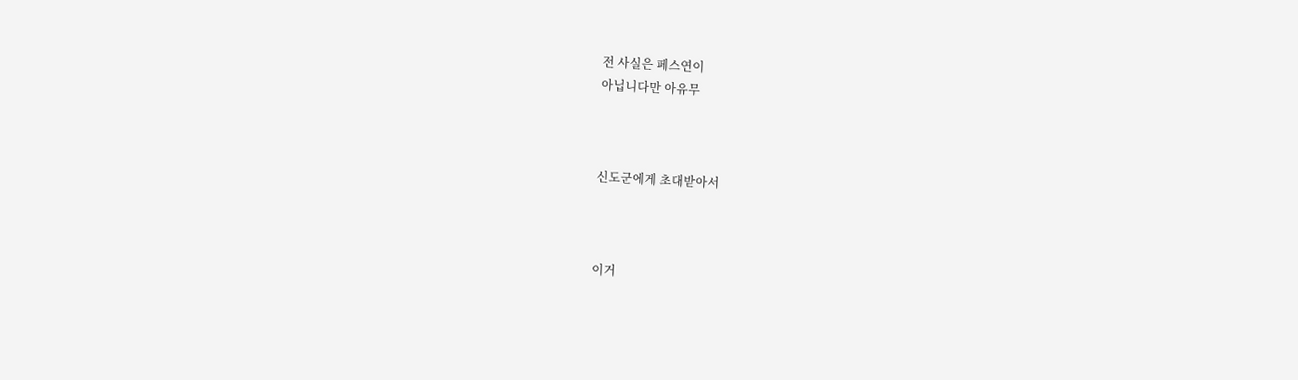전 사실은 페스연이
아닙니다만 아유무



신도군에게 초대받아서



이거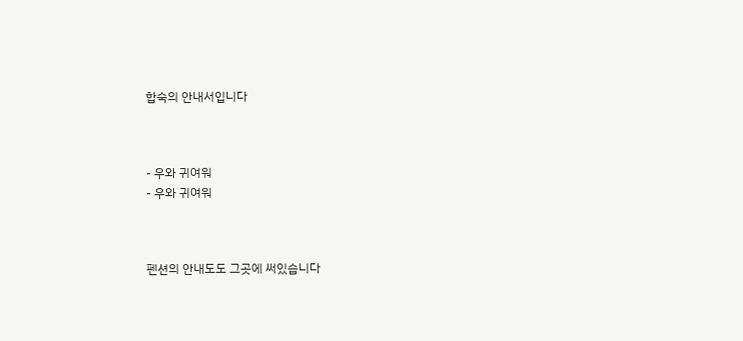합숙의 안내서입니다



- 우와 귀여워
- 우와 귀여워



펜션의 안내도도 그곳에 써있습니다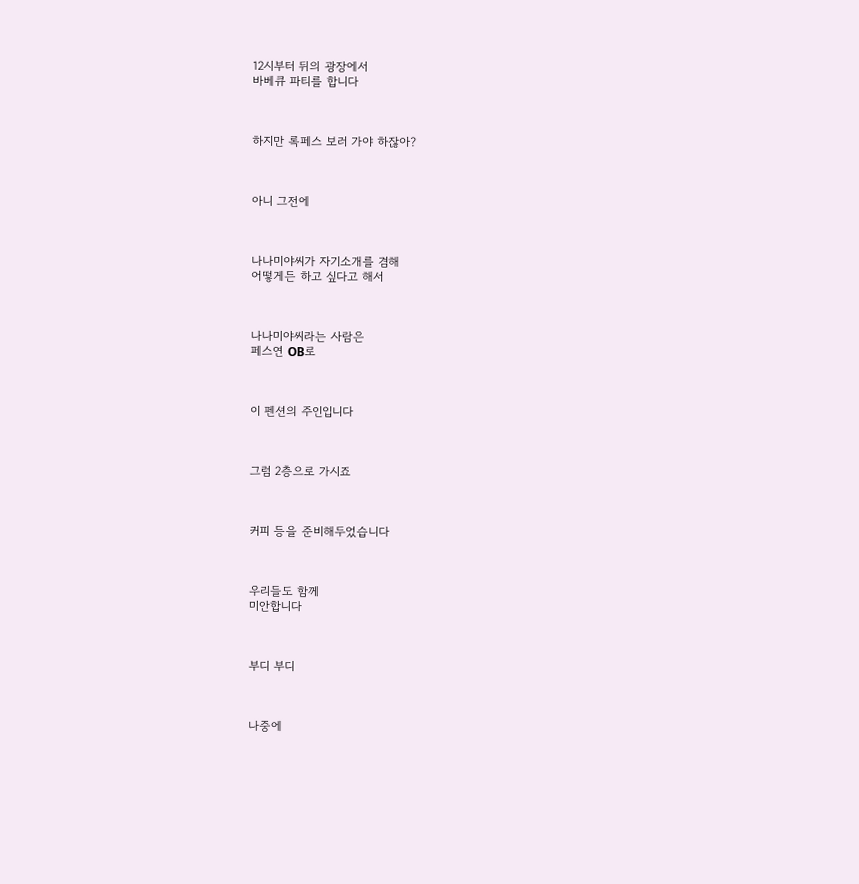12시부터 뒤의 광장에서
바베큐 파티를 합니다



하지만 록페스 보러 가야 하잖아?



아니 그전에



나나미야씨가 자기소개를 겸해
어떻게든 하고 싶다고 해서



나나미야씨라는 사람은
페스연 OB로



이 펜션의 주인입니다



그럼 2층으로 가시죠



커피 등을 준비해두었습니다



우리들도 함께
미안합니다



부디 부디



나중에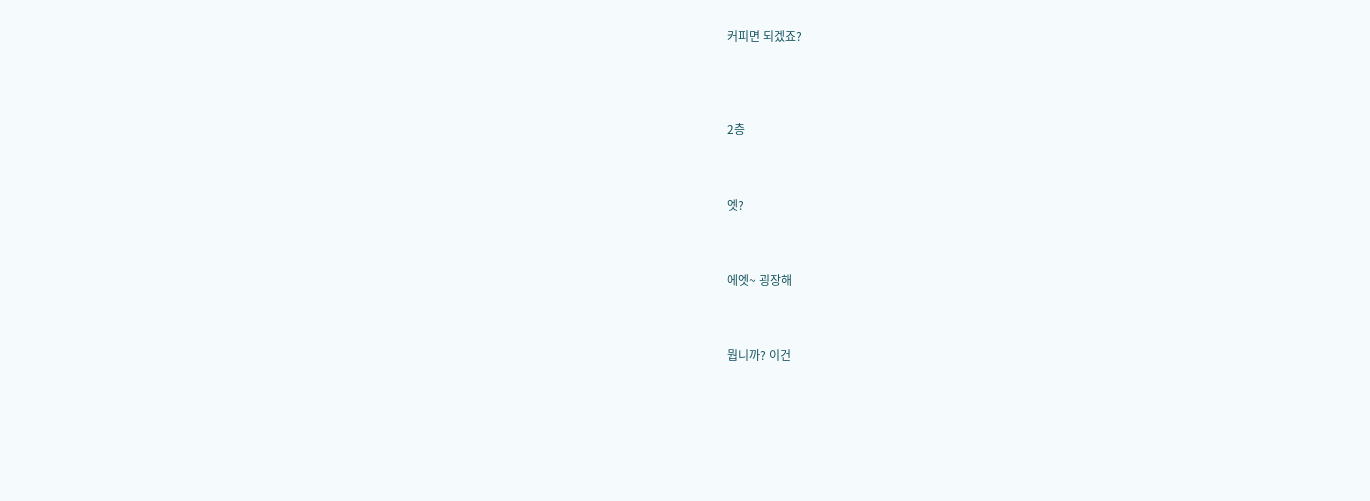커피면 되겠죠?




2층



엣?



에엣~ 굉장해



뭡니까? 이건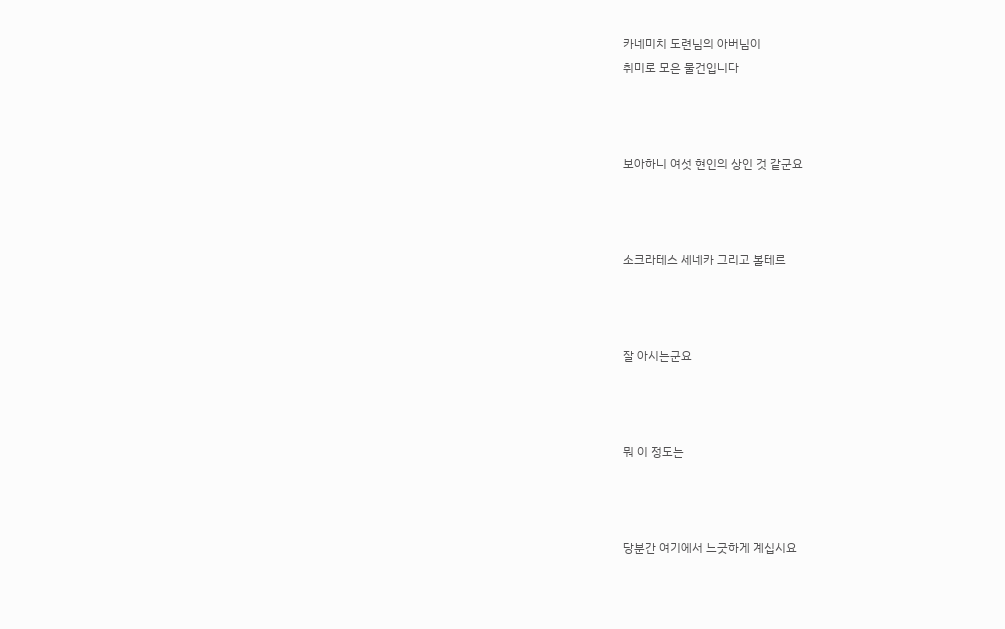카네미치 도련님의 아버님이
취미로 모은 물건입니다



보아하니 여섯 현인의 상인 것 같군요



소크라테스 세네카 그리고 볼테르



잘 아시는군요



뭐 이 정도는



당분간 여기에서 느긋하게 계십시요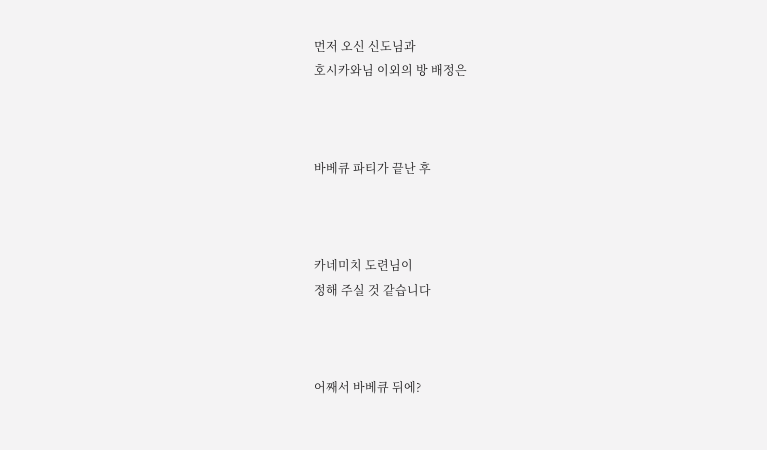먼저 오신 신도님과
호시카와님 이외의 방 배정은



바베큐 파티가 끝난 후



카네미치 도련님이
정해 주실 것 같습니다



어째서 바베큐 뒤에?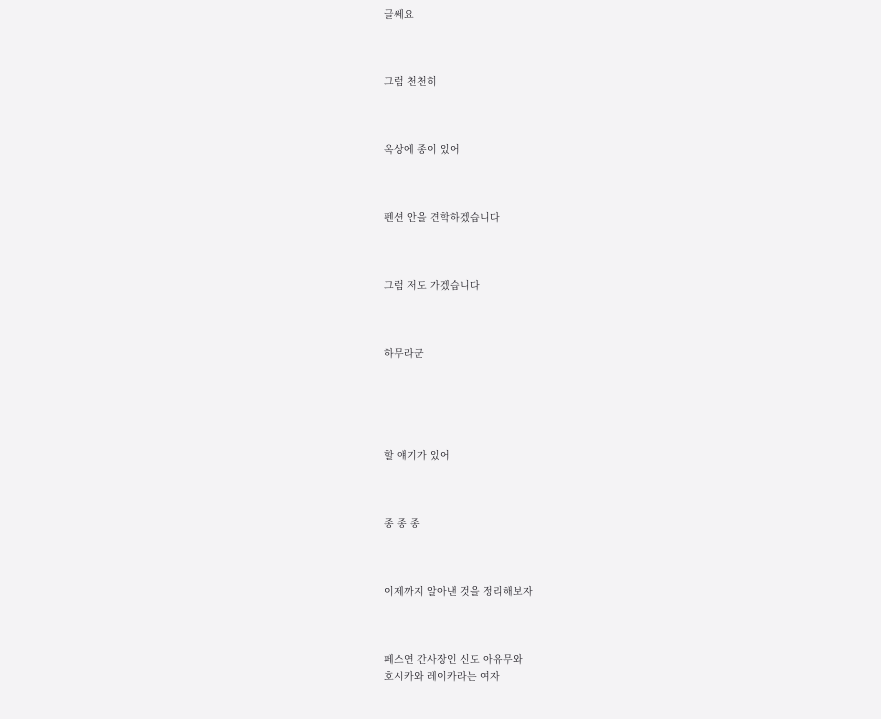글쎄요



그럼 천천히



옥상에 종이 있어



펜션 안을 견학하겠습니다



그럼 저도 가겠습니다



하무라군





할 얘기가 있어



종 종 종



이제까지 알아낸 것을 정리해보자



페스연 간사장인 신도 아유무와
호시카와 레이카라는 여자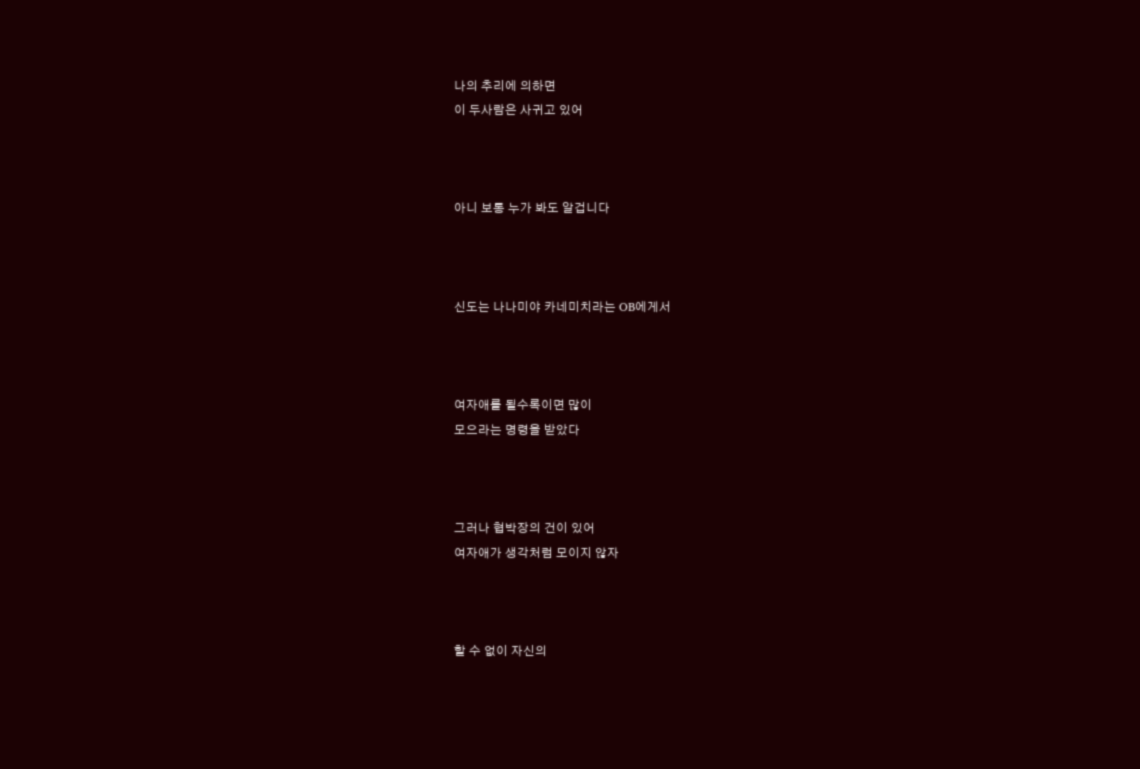나의 추리에 의하면
이 두사람은 사귀고 있어



아니 보통 누가 봐도 알겁니다



신도는 나나미야 카네미치라는 OB에게서



여자애를 될수록이면 많이
모으라는 명령을 받았다



그러나 협박장의 건이 있어
여자애가 생각처럼 모이지 않자



할 수 없이 자신의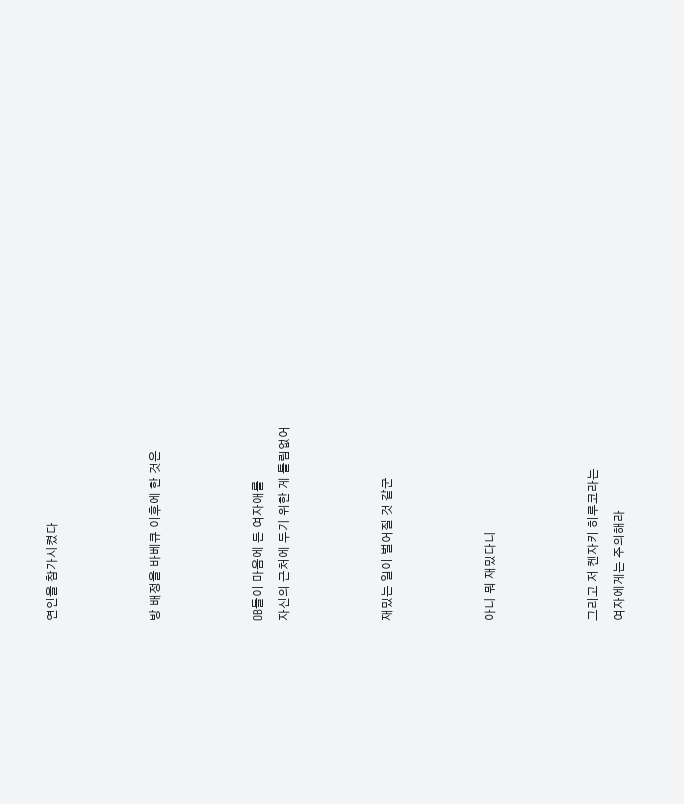연인을 참가시켰다



방 배정을 바베큐 이후에 한 것은



OB들이 마음에 든 여자애를
자신의 근처에 두기 위한 게 틀림없어



재밌는 일이 벌어질 것 같군



아니 뭐 재밌다니



그리고 저 켄자키 히루코라는
여자에게는 주의해라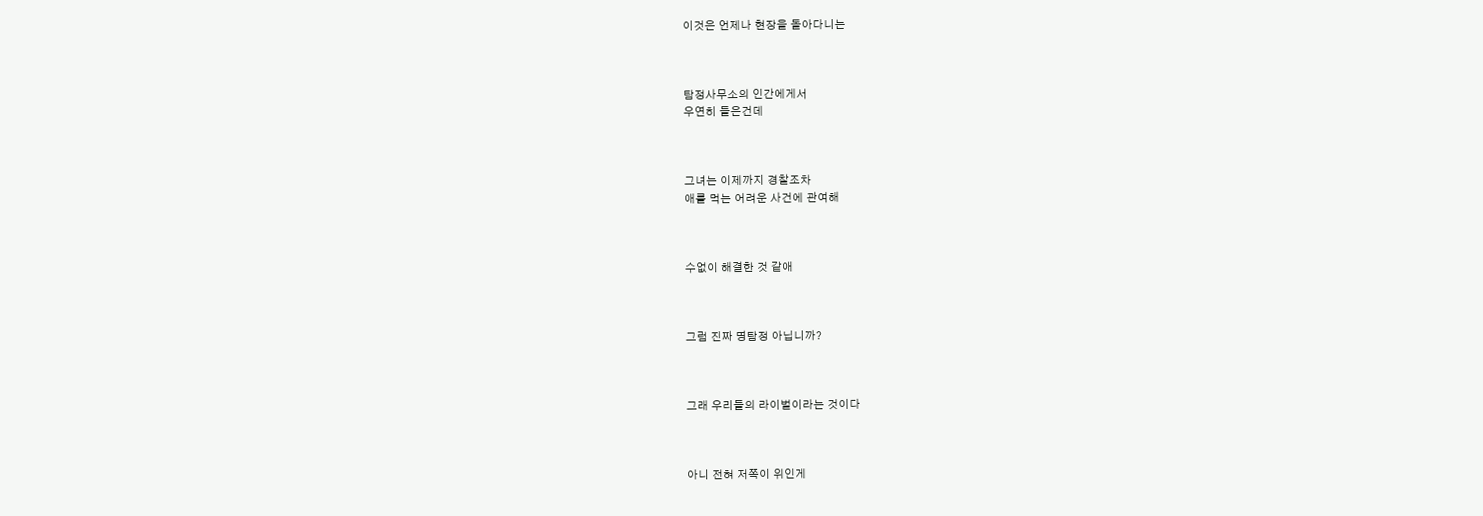이것은 언제나 현장을 돌아다니는



탐정사무소의 인간에게서
우연히 들은건데



그녀는 이제까지 경찰조차
애를 먹는 어려운 사건에 관여해



수없이 해결한 것 같애



그럼 진짜 명탐정 아닙니까?



그래 우리들의 라이벌이라는 것이다



아니 전혀 저쪽이 위인게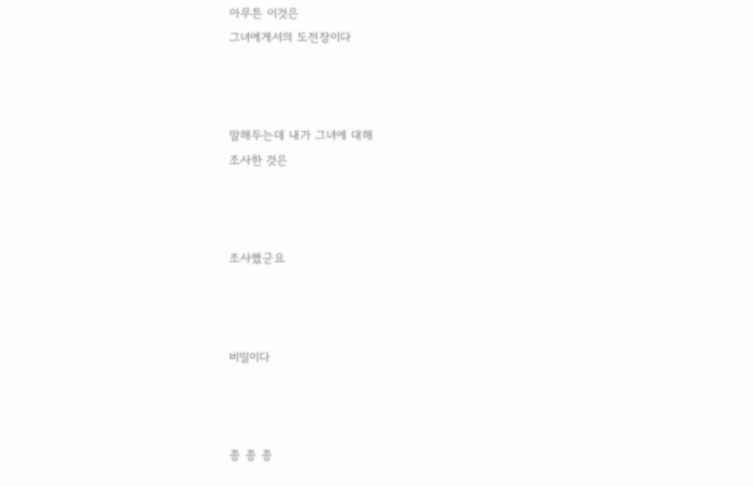아무튼 이것은
그녀에게서의 도전장이다



말해두는데 내가 그녀에 대해
조사한 것은



조사했군요



비밀이다



종 종 종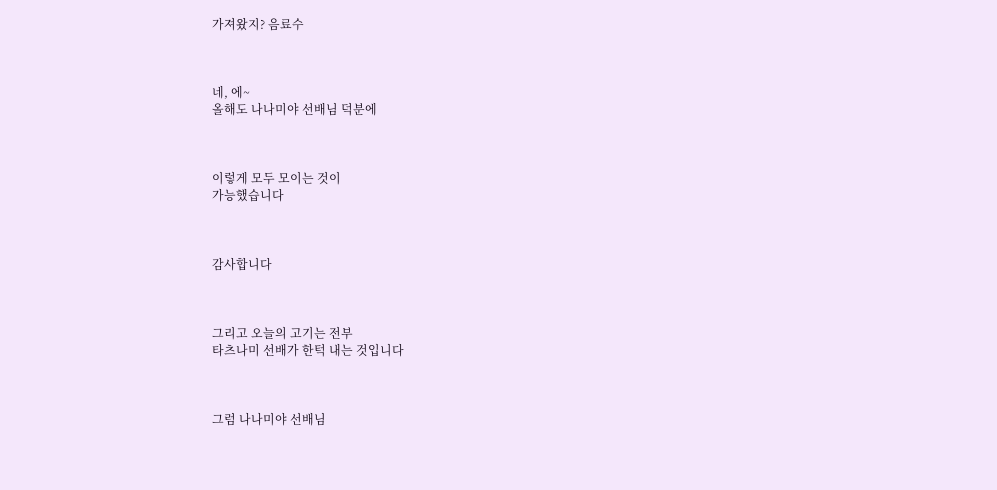가져왔지? 음료수



네, 에~
올해도 나나미야 선배님 덕분에



이렇게 모두 모이는 것이
가능했습니다



감사합니다



그리고 오늘의 고기는 전부
타츠나미 선배가 한턱 내는 것입니다



그럼 나나미야 선배님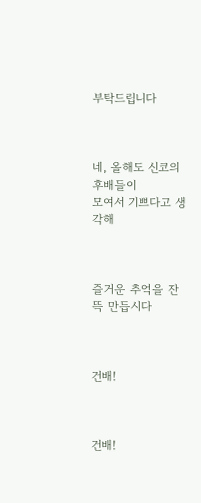부탁드립니다



네, 올해도 신코의 후배들이
모여서 기쁘다고 생각해



즐거운 추억을 잔뜩 만듭시다



건배!



건배!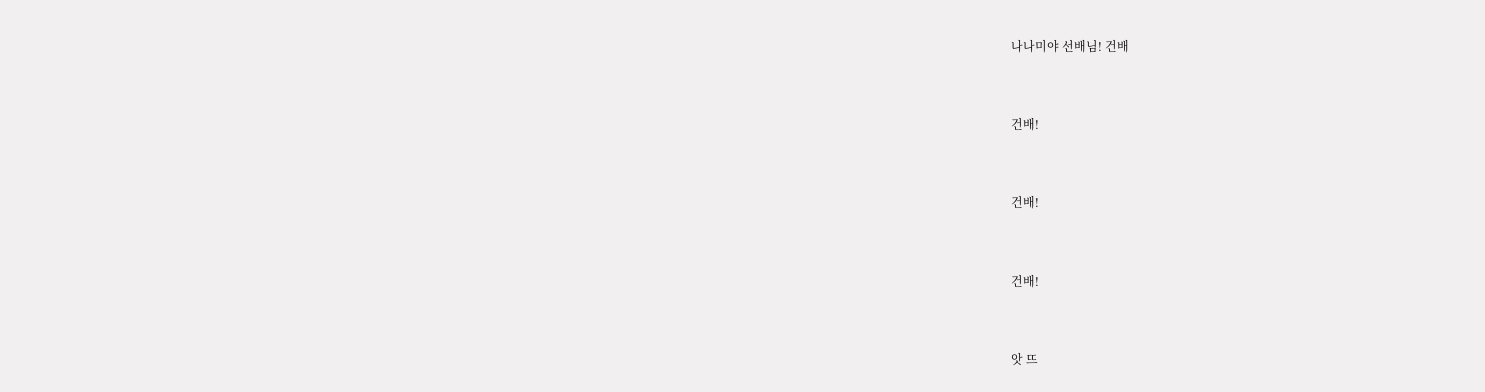나나미야 선배님! 건배



건배!



건배!



건배!



앗 뜨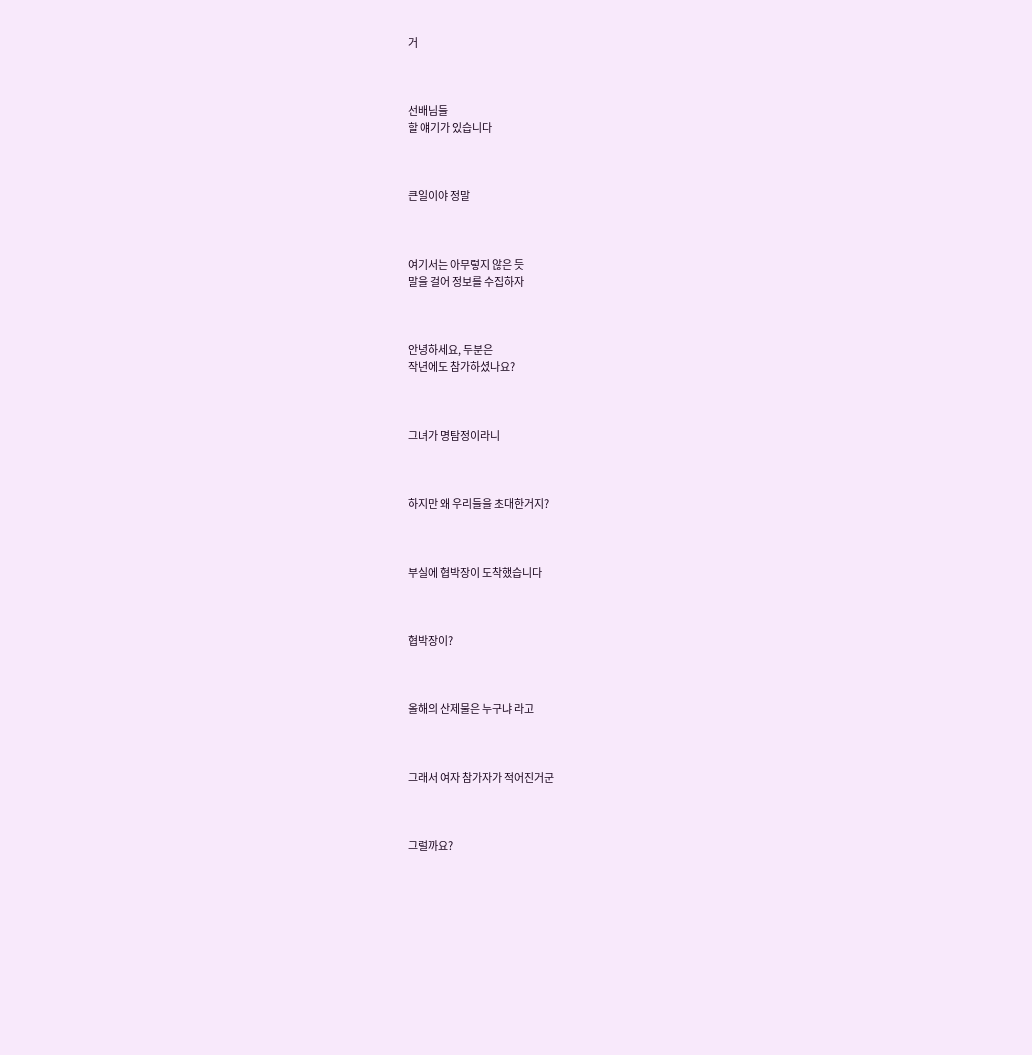거



선배님들
할 얘기가 있습니다



큰일이야 정말



여기서는 아무렇지 않은 듯
말을 걸어 정보를 수집하자



안녕하세요, 두분은
작년에도 참가하셨나요?



그녀가 명탐정이라니



하지만 왜 우리들을 초대한거지?



부실에 협박장이 도착했습니다



협박장이?



올해의 산제물은 누구냐 라고



그래서 여자 참가자가 적어진거군



그럴까요?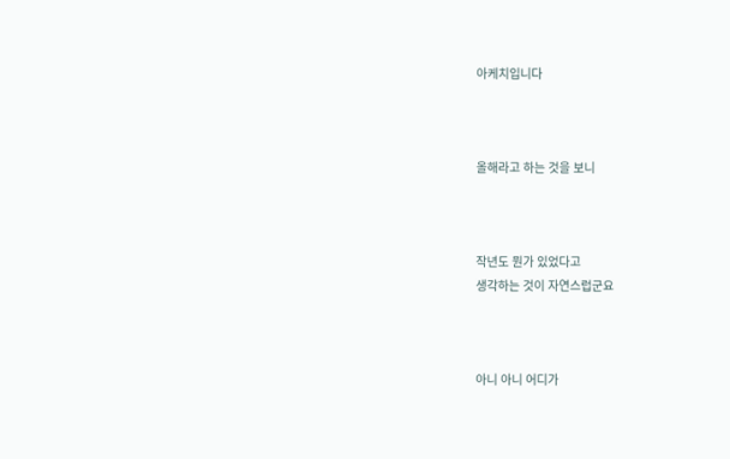아케치입니다



올해라고 하는 것을 보니



작년도 뭔가 있었다고
생각하는 것이 자연스럽군요



아니 아니 어디가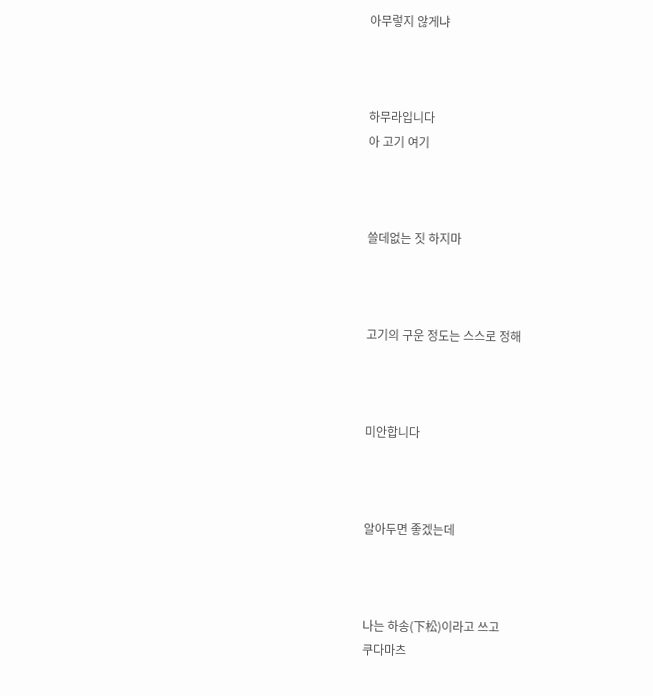아무렇지 않게냐



하무라입니다
아 고기 여기



쓸데없는 짓 하지마



고기의 구운 정도는 스스로 정해



미안합니다



알아두면 좋겠는데



나는 하송(下松)이라고 쓰고
쿠다마츠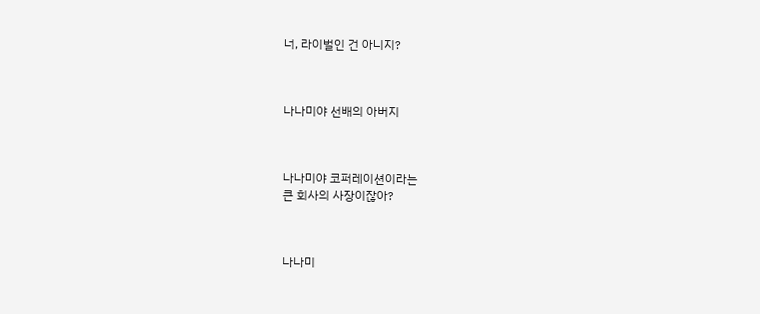너, 라이벌인 건 아니지?



나나미야 선배의 아버지



나나미야 코퍼레이션이라는
큰 회사의 사장이잖아?



나나미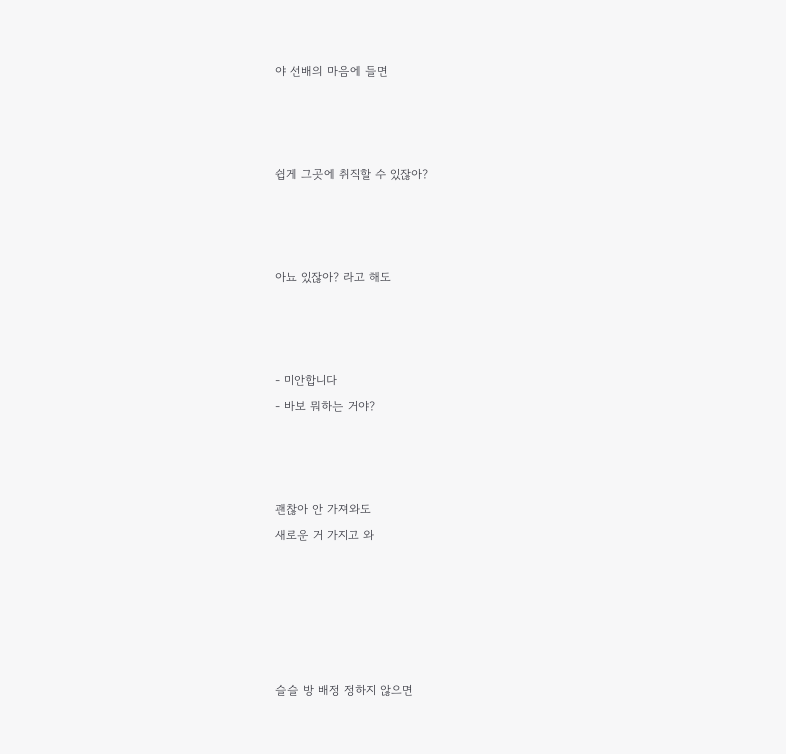야 선배의 마음에 들면



쉽게 그곳에 취직할 수 있잖아?



아뇨 있잖아? 라고 해도



- 미안합니다
- 바보 뭐하는 거야?



괜찮아 안 가져와도
새로운 거 가지고 와





슬슬 방 배정 정하지 않으면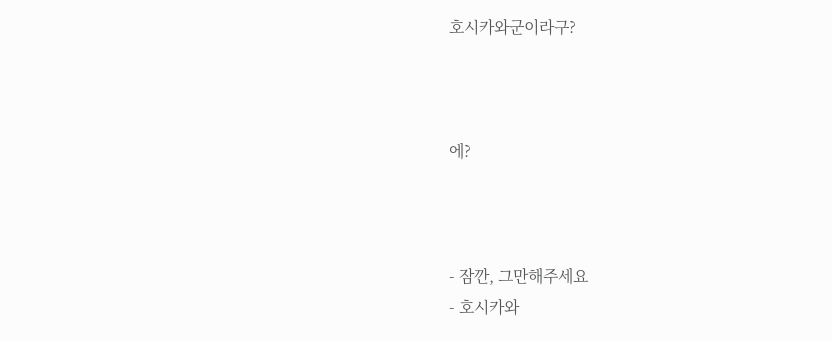호시카와군이라구?



에?



- 잠깐, 그만해주세요
- 호시카와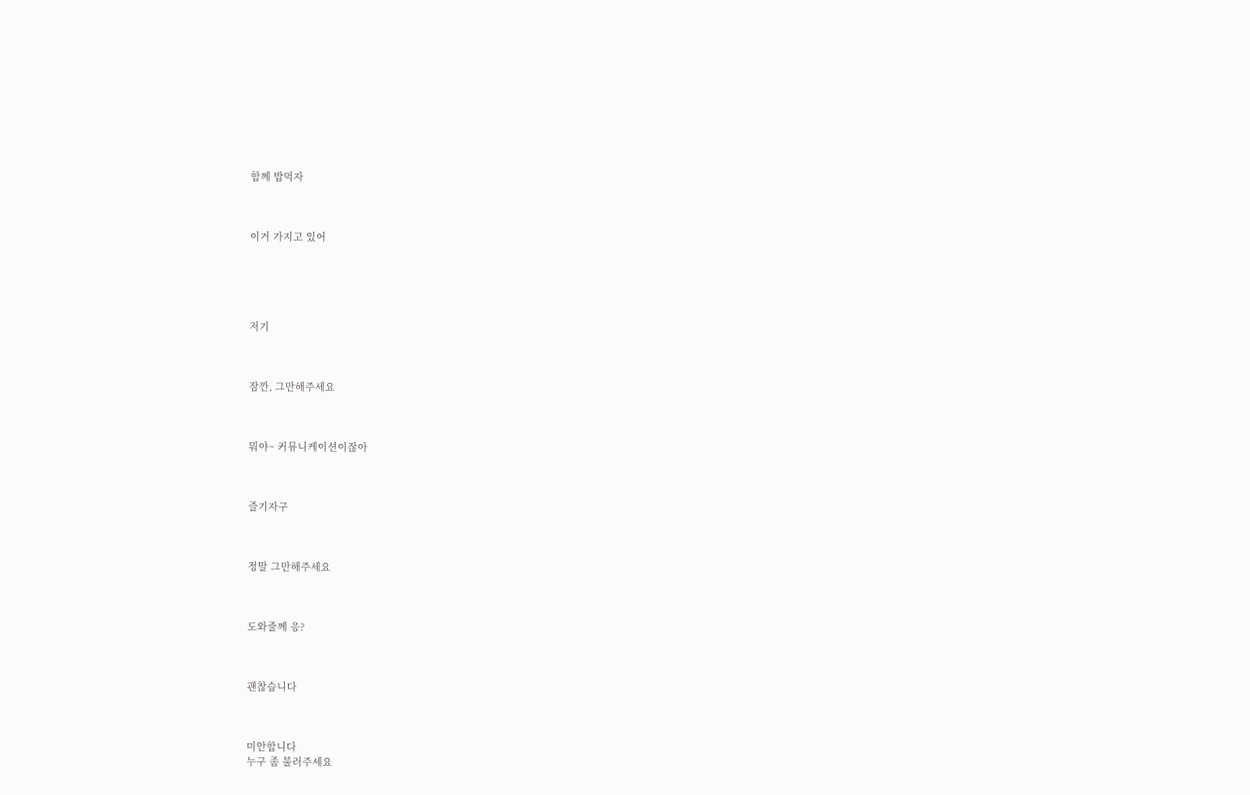함께 밥먹자



이거 가지고 있어





저기



잠깐, 그만해주세요



뭐야~ 커뮤니케이션이잖아



즐기자구



정말 그만해주세요



도와줄께 응?



괜찮습니다



미안합니다
누구 좀 불러주세요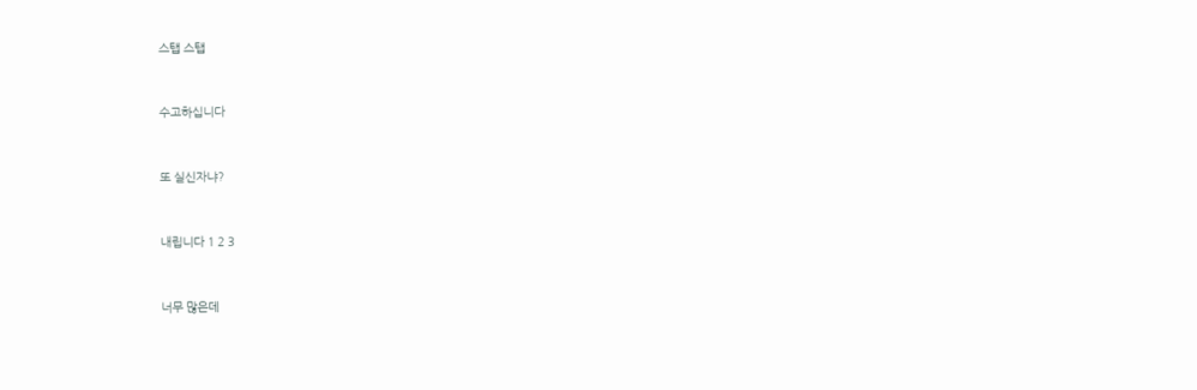스탭 스탭



수고하십니다



또 실신자냐?



내립니다 1 2 3



너무 많은데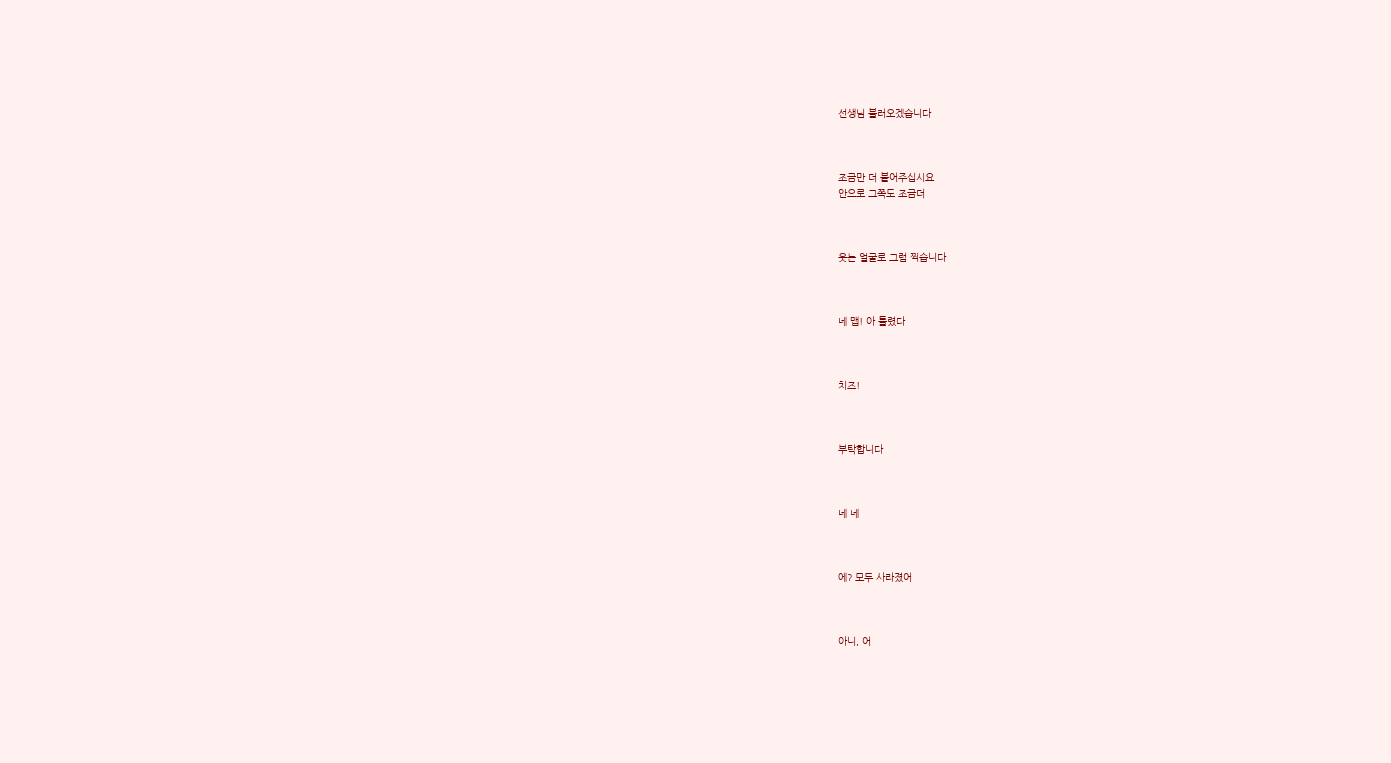선생님 불러오겠습니다



조금만 더 붙어주십시요
안으로 그쪽도 조금더



웃는 얼굴로 그럼 찍습니다



네 맵! 아 틀렸다



치즈!



부탁합니다



네 네



에? 모두 사라졌어



아니, 어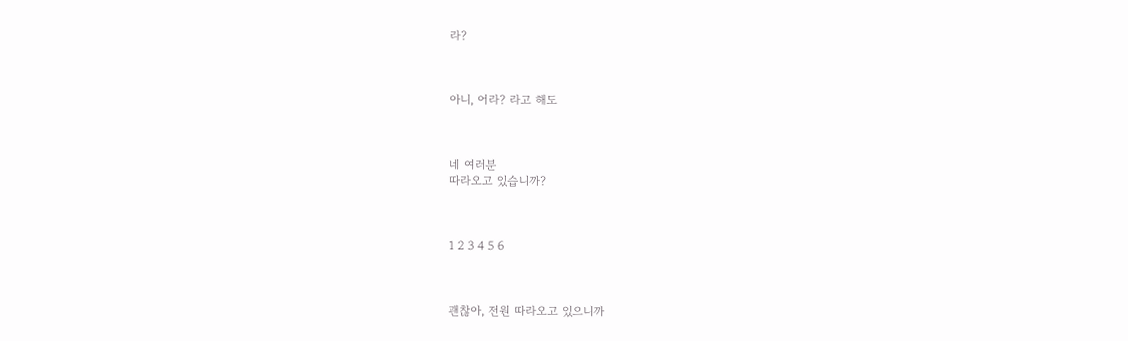라?



아니, 어라? 라고 해도



네 여러분
따라오고 있습니까?



1 2 3 4 5 6



괜찮아, 전원 따라오고 있으니까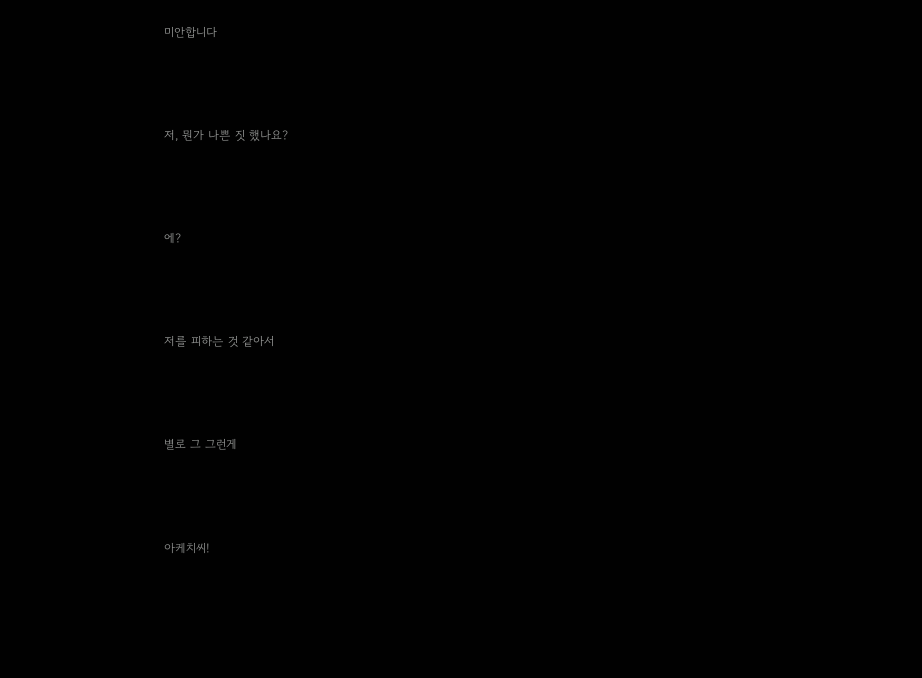미안합니다



저, 뭔가 나쁜 짓 했나요?



에?



저를 피하는 것 같아서



별로 그 그런게



아케치씨!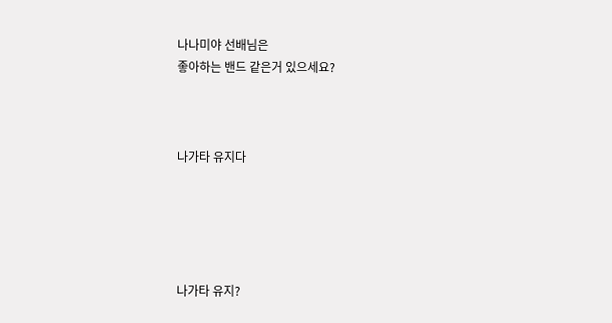나나미야 선배님은
좋아하는 밴드 같은거 있으세요?



나가타 유지다





나가타 유지?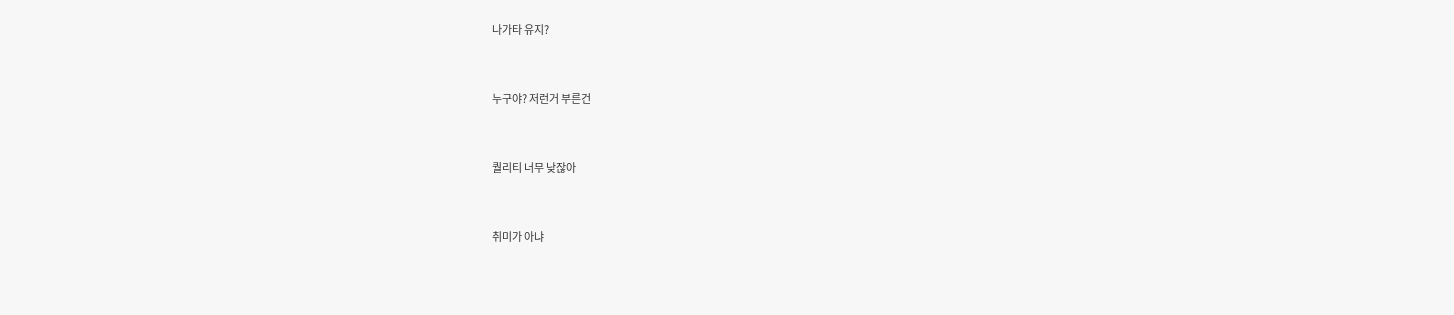나가타 유지?



누구야? 저런거 부른건



퀄리티 너무 낮잖아



취미가 아냐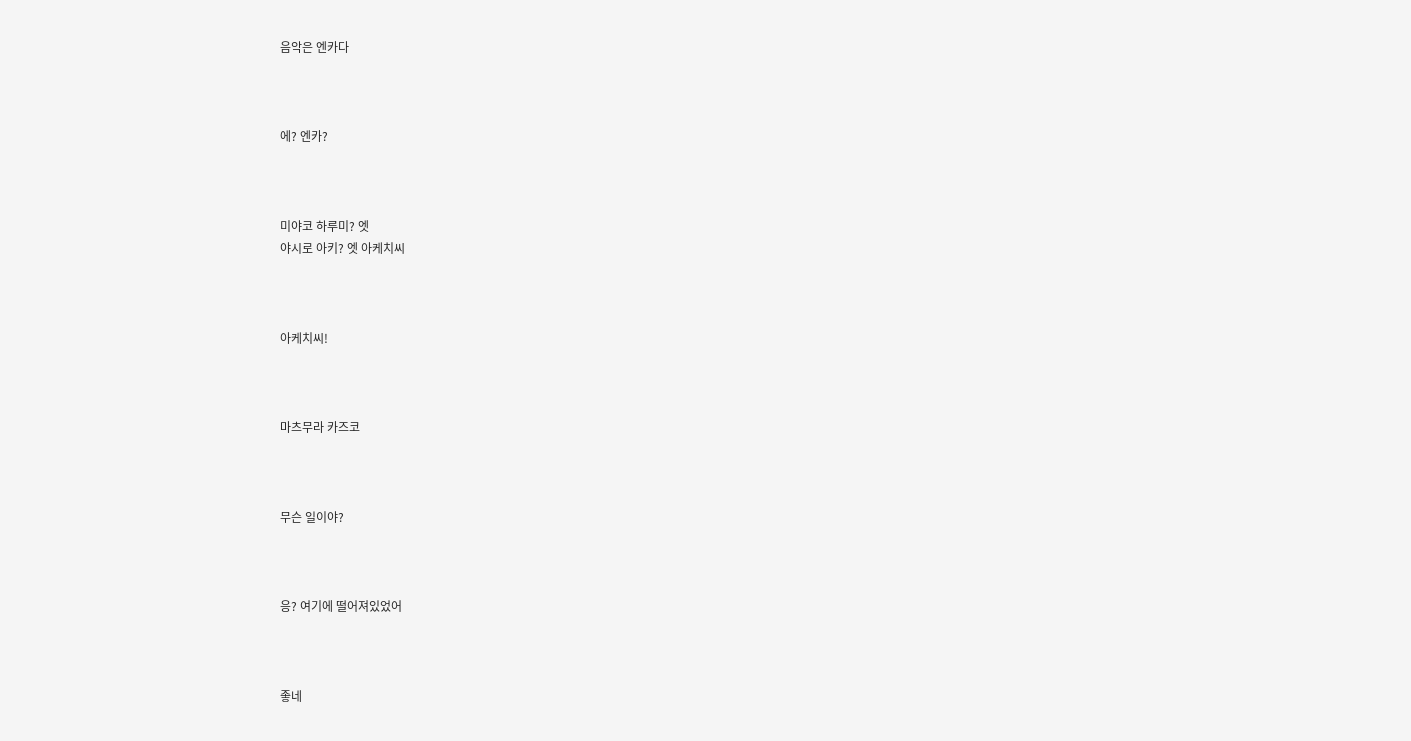음악은 엔카다



에? 엔카?



미야코 하루미? 엣
야시로 아키? 엣 아케치씨



아케치씨!



마츠무라 카즈코



무슨 일이야?



응? 여기에 떨어져있었어



좋네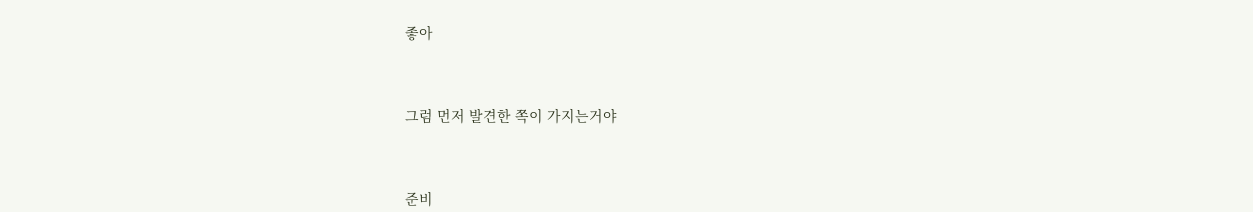좋아



그럼 먼저 발견한 쪽이 가지는거야



준비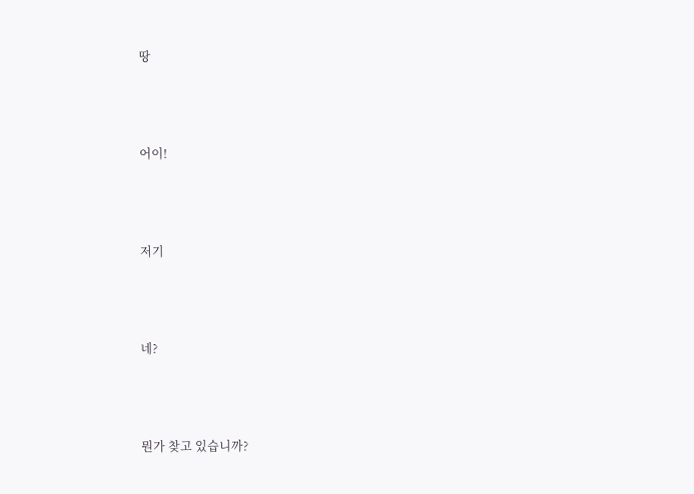땅



어이!



저기



네?



뭔가 찾고 있습니까?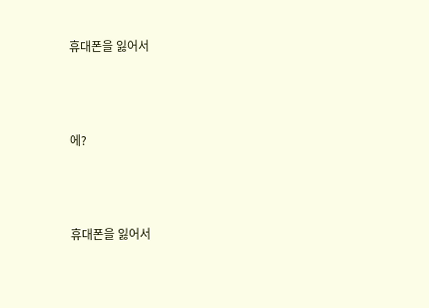휴대폰을 잃어서



에?



휴대폰을 잃어서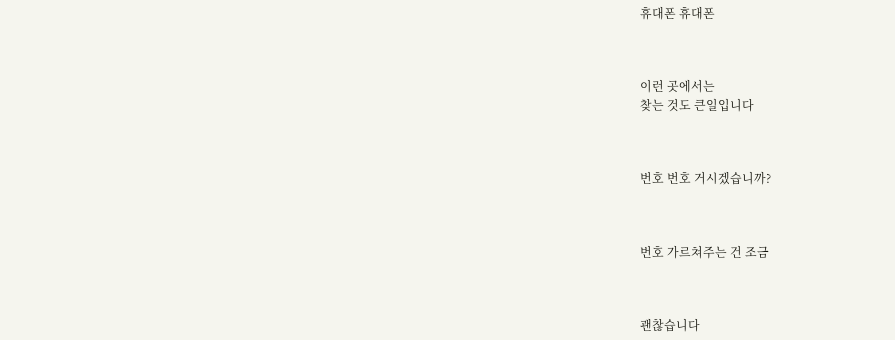휴대폰 휴대폰



이런 곳에서는
찾는 것도 큰일입니다



번호 번호 거시겠습니까?



번호 가르쳐주는 건 조금



괜찮습니다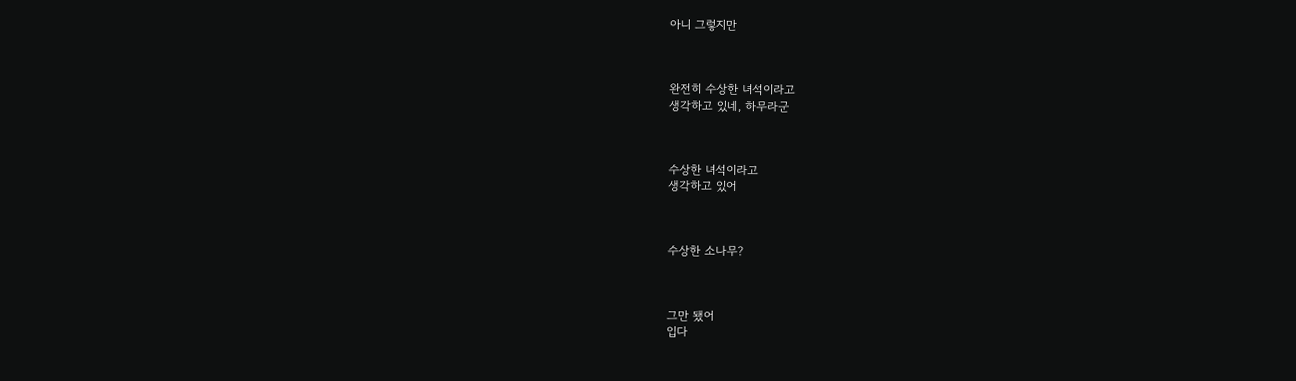아니 그렇지만



완전히 수상한 녀석이라고
생각하고 있네, 하무라군



수상한 녀석이라고
생각하고 있어



수상한 소나무?



그만 됐어
입다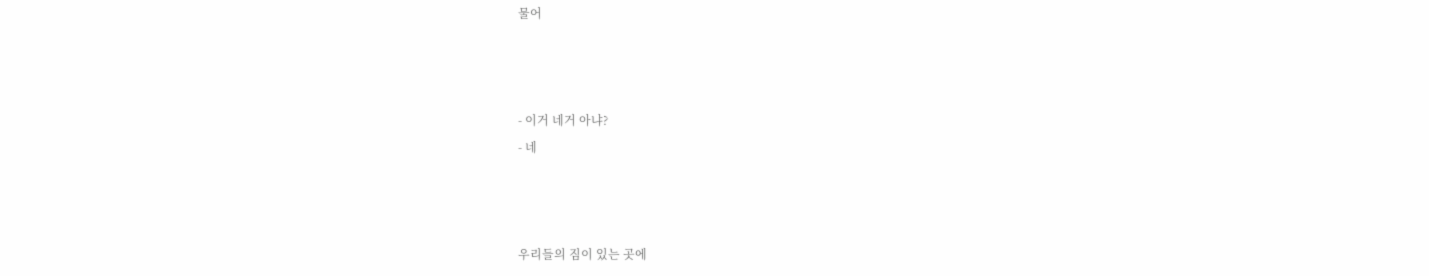물어



- 이거 네거 아냐?
- 네



우리들의 짐이 있는 곳에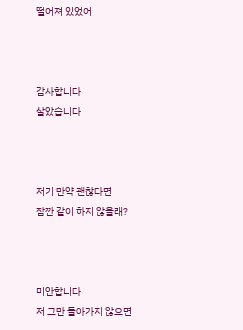떨어져 있었어



감사합니다
살았습니다



저기 만약 괜찮다면
잠깐 같이 하지 않을래?



미안합니다
저 그만 돌아가지 않으면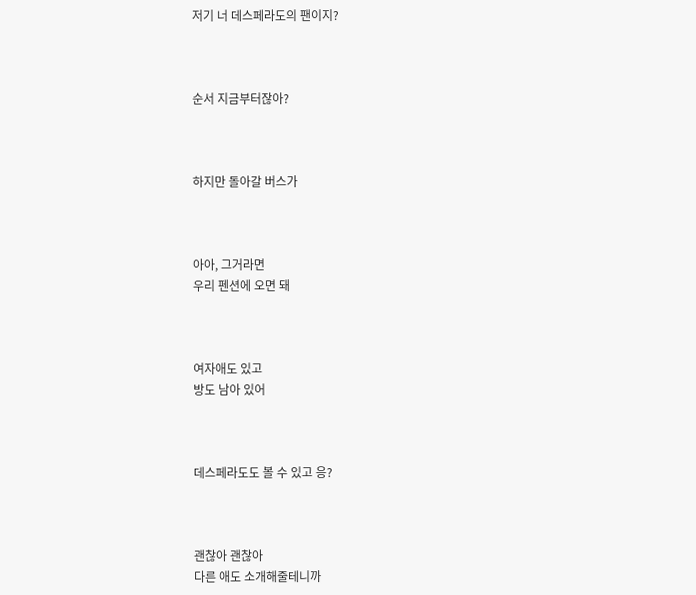저기 너 데스페라도의 팬이지?



순서 지금부터잖아?



하지만 돌아갈 버스가



아아, 그거라면
우리 펜션에 오면 돼



여자애도 있고
방도 남아 있어



데스페라도도 볼 수 있고 응?



괜찮아 괜찮아
다른 애도 소개해줄테니까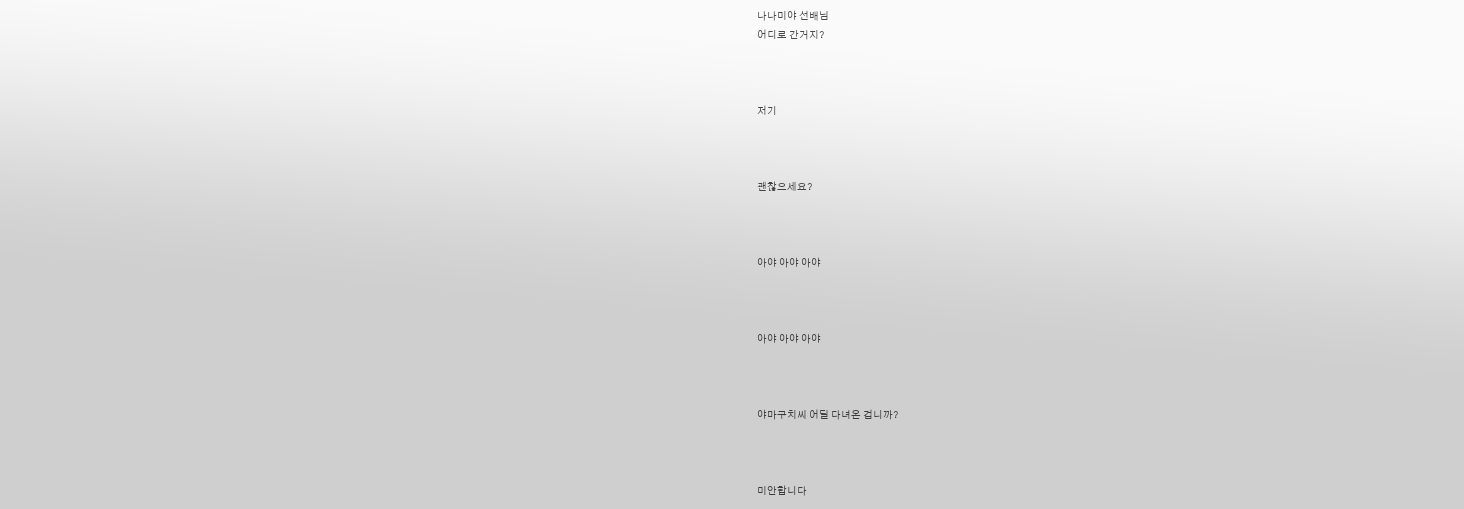나나미야 선배님
어디로 간거지?



저기



괜찮으세요?



아야 아야 아야



아야 아야 아야



야마구치씨 어딜 다녀온 겁니까?



미안합니다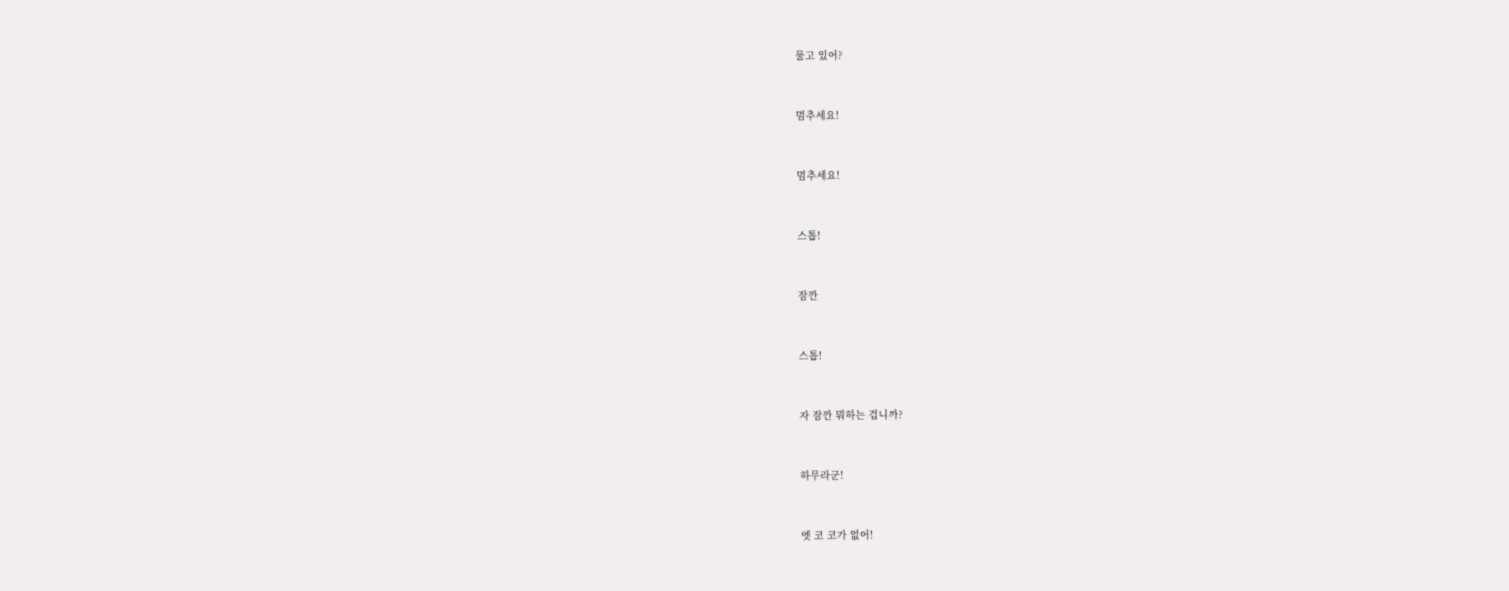물고 있어?



멈추세요!



멈추세요!



스톱!



잠깐



스톱!



자 잠깐 뭐하는 겁니까?



하무라군!



엣 코 코가 없어!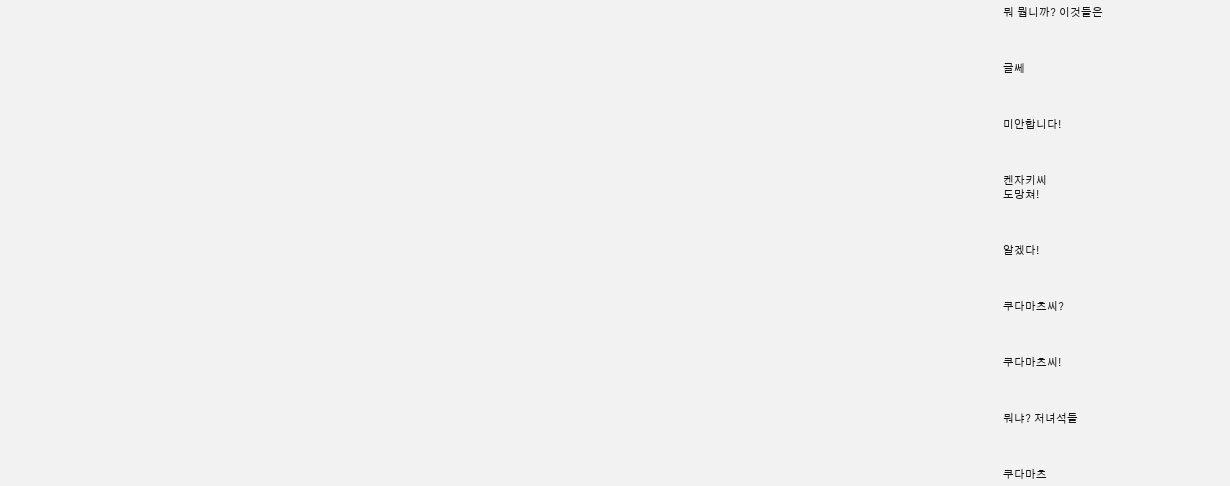뭐 뭡니까? 이것들은



글쎄



미안합니다!



켄자키씨
도망쳐!



알겠다!



쿠다마츠씨?



쿠다마츠씨!



뭐냐? 저녀석들



쿠다마츠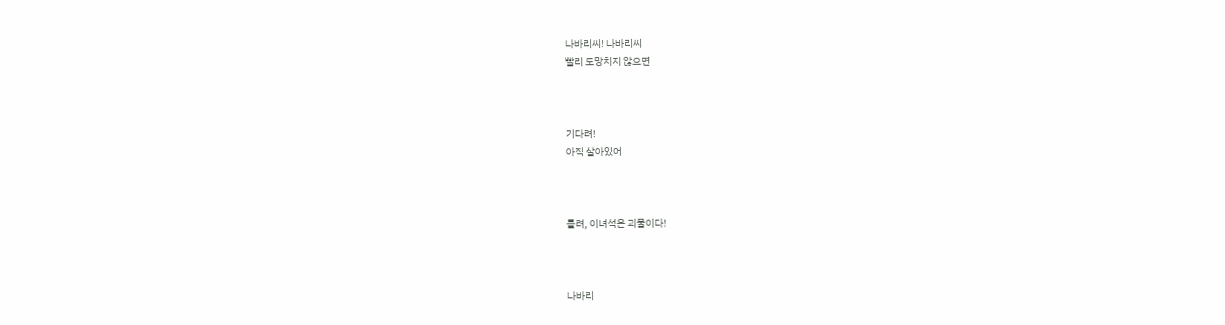나바리씨! 나바리씨
빨리 도망치지 않으면



기다려!
아직 살아있어



틀려, 이녀석은 괴물이다!



나바리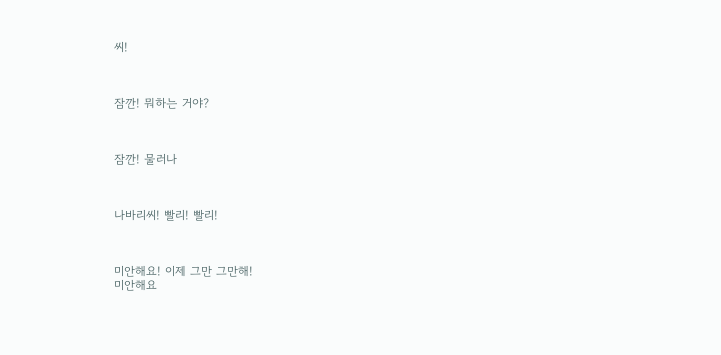씨!



잠깐! 뭐하는 거야?



잠깐! 물러나



나바리씨! 빨리! 빨리!



미안해요! 이제 그만 그만해!
미안해요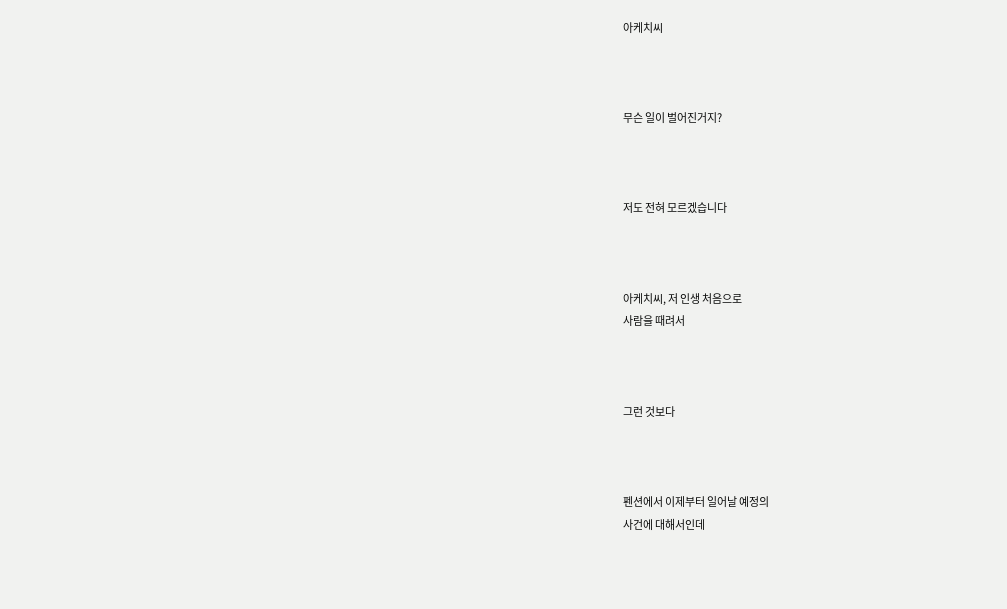아케치씨



무슨 일이 벌어진거지?



저도 전혀 모르겠습니다



아케치씨, 저 인생 처음으로
사람을 때려서



그런 것보다



펜션에서 이제부터 일어날 예정의
사건에 대해서인데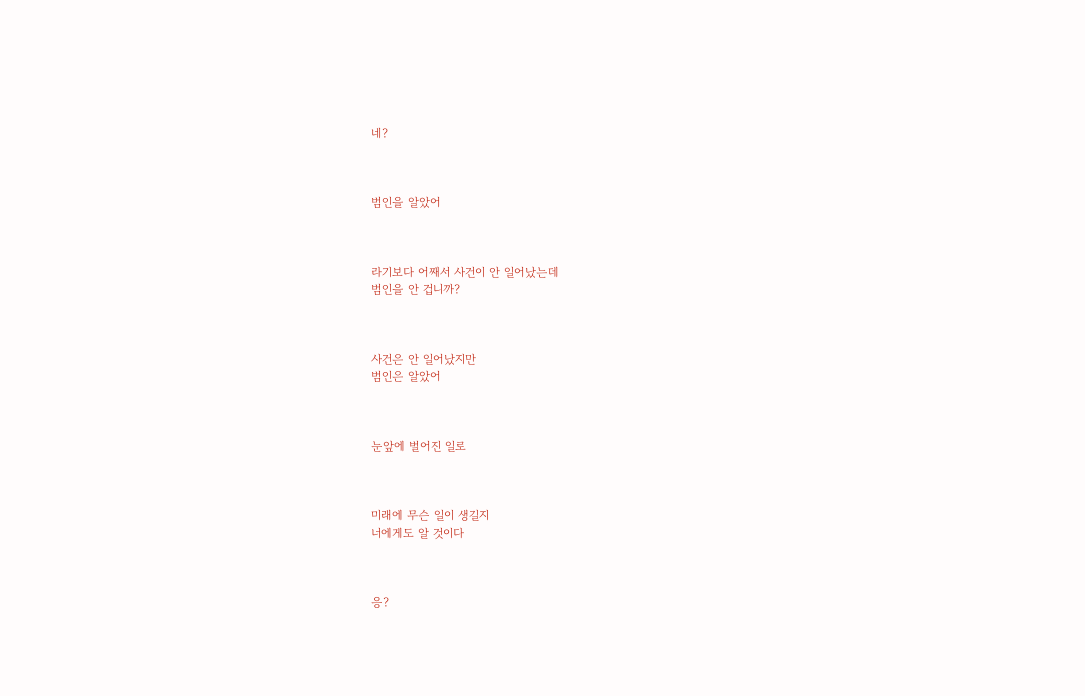네?



범인을 알았어



라기보다 어째서 사건이 안 일어났는데
범인을 안 겁니까?



사건은 안 일어났지만
범인은 알았어



눈앞에 벌어진 일로



미래에 무슨 일이 생길지
너에게도 알 것이다



응?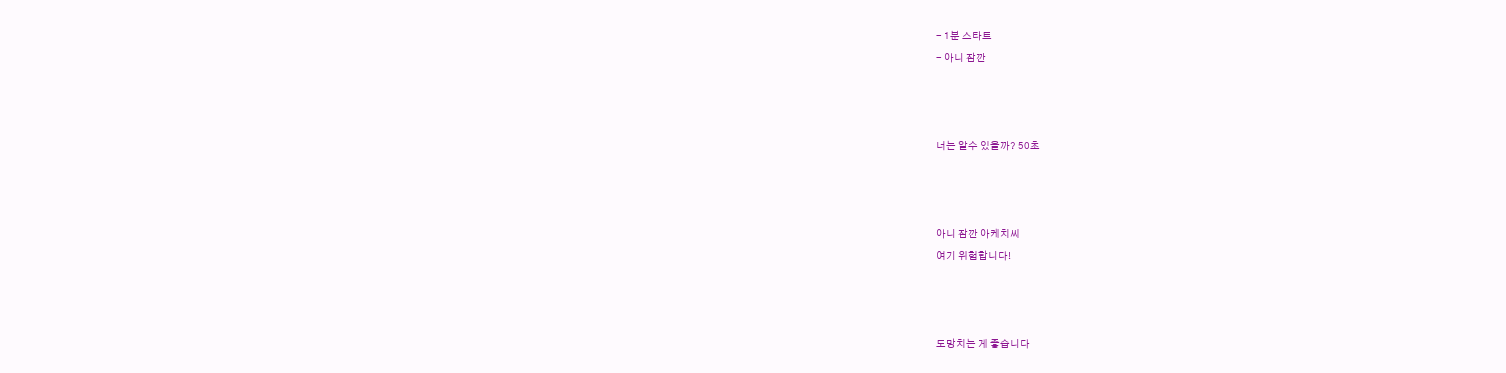- 1분 스타트
- 아니 잠깐



너는 알수 있을까? 50초



아니 잠깐 아케치씨
여기 위험합니다!



도망치는 게 좋습니다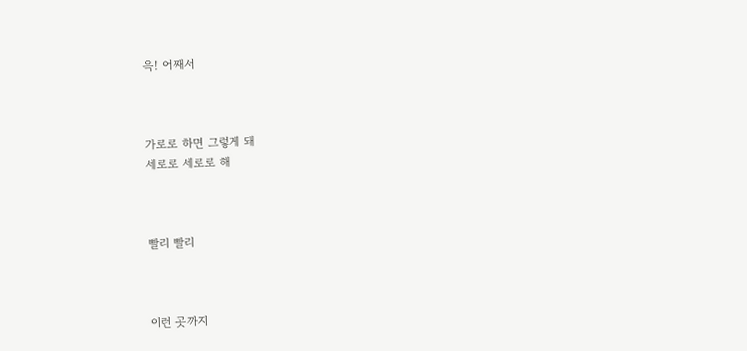윽! 어째서



가로로 하면 그렇게 돼
세로로 세로로 해



빨리 빨리



이런 곳까지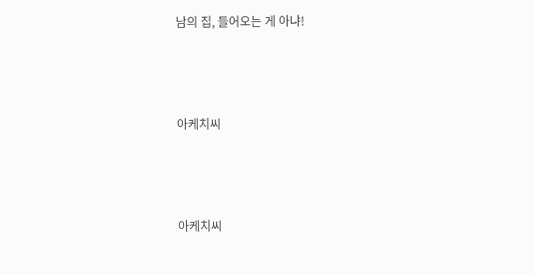남의 집, 들어오는 게 아냐!



아케치씨



아케치씨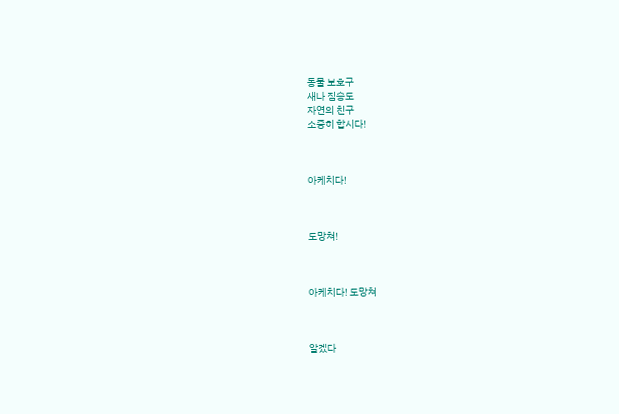동물 보호구
새나 짐승도
자연의 친구
소중히 합시다!



아케치다!



도망쳐!



아케치다! 도망쳐



알겠다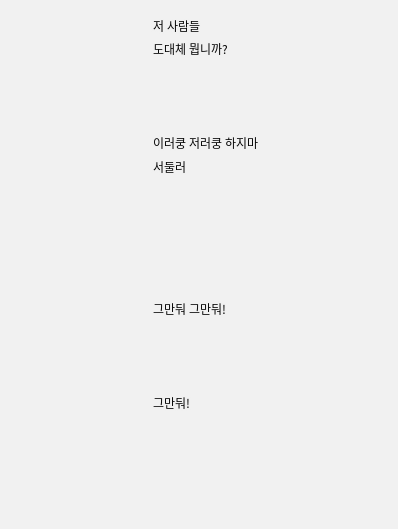저 사람들
도대체 뭡니까?



이러쿵 저러쿵 하지마
서둘러





그만둬 그만둬!



그만둬!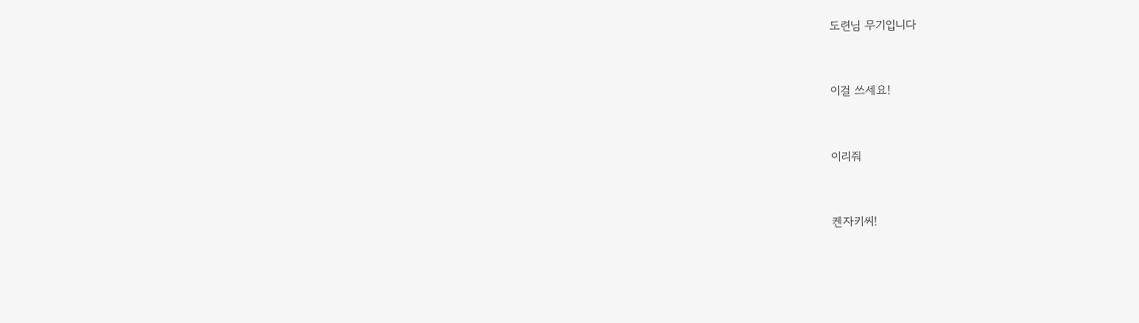도련님 무기입니다



이걸 쓰세요!



이리줘



켄자키씨!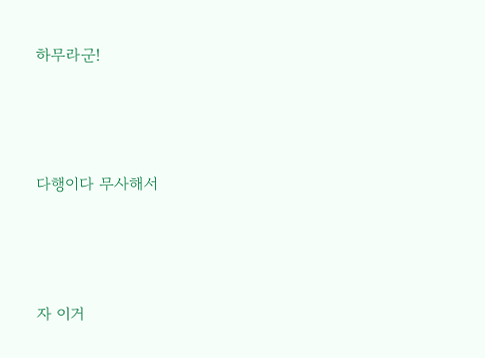하무라군!



다행이다 무사해서



자 이거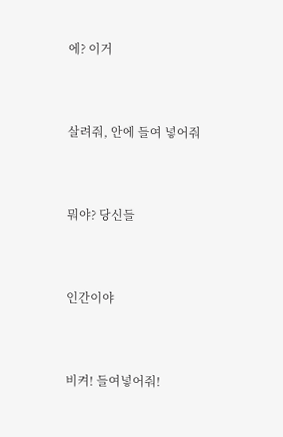에? 이거



살려줘, 안에 들여 넣어줘



뭐야? 당신들



인간이야



비켜! 들여넣어줘!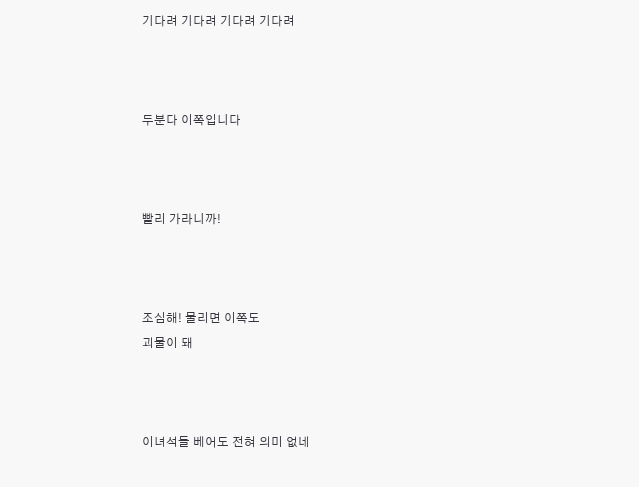기다려 기다려 기다려 기다려



두분다 이쪽입니다



빨리 가라니까!



조심해! 물리면 이쪽도
괴물이 돼



이녀석들 베어도 전혀 의미 없네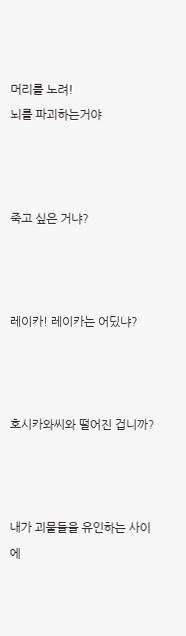머리를 노려!
뇌를 파괴하는거야



죽고 싶은 거냐?



레이카! 레이카는 어딨냐?



호시카와씨와 떨어진 겁니까?



내가 괴물들을 유인하는 사이에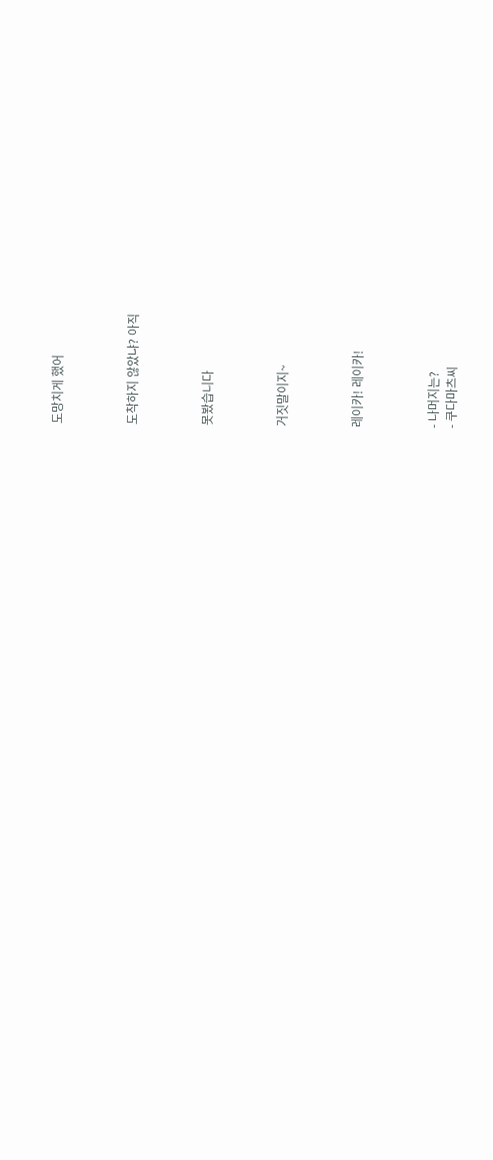도망치게 했어



도착하지 않았냐? 아직



못봤습니다



거짓말이지~



레이카! 레이카!



- 나머지는?
- 쿠다마츠씨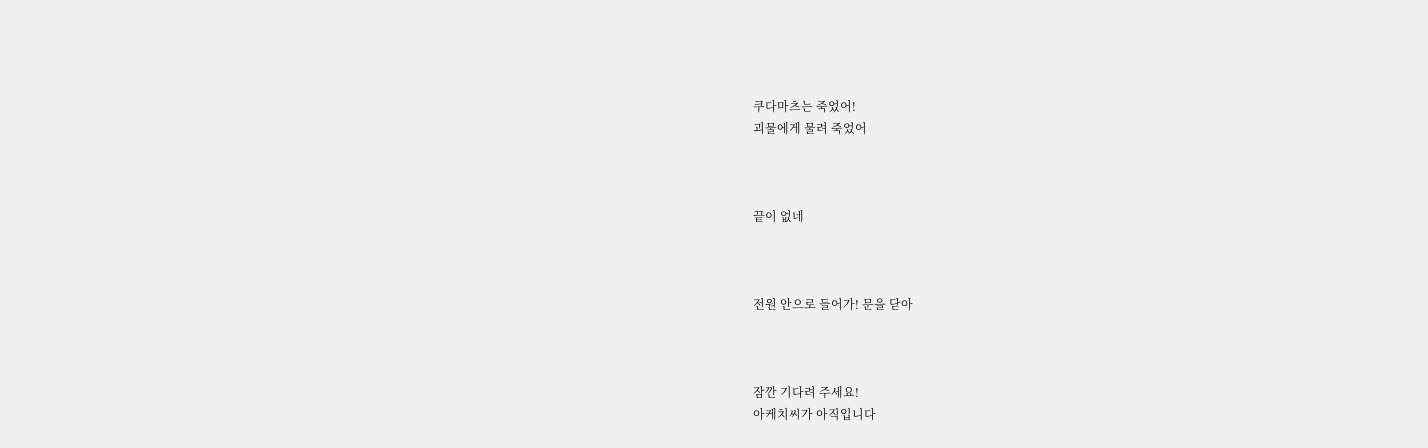쿠다마츠는 죽었어!
괴물에게 물려 죽었어



끝이 없네



전원 안으로 들어가! 문을 닫아



잠깐 기다려 주세요!
아케치씨가 아직입니다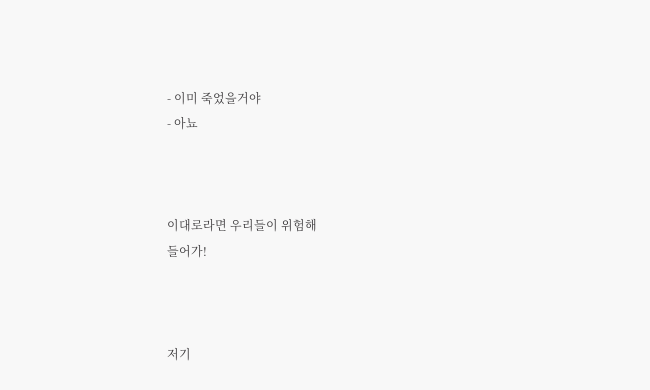- 이미 죽었을거야
- 아뇨



이대로라면 우리들이 위험해
들어가!



저기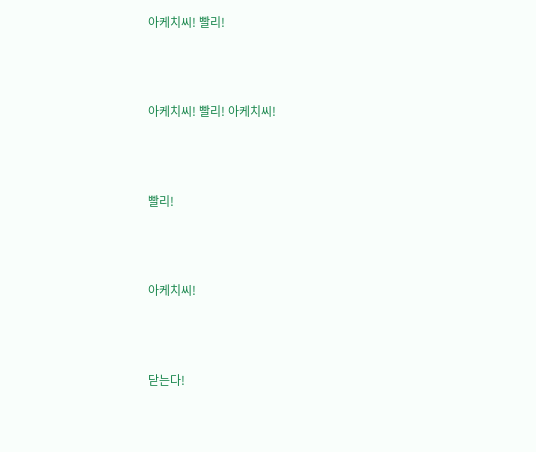아케치씨! 빨리!



아케치씨! 빨리! 아케치씨!



빨리!



아케치씨!



닫는다!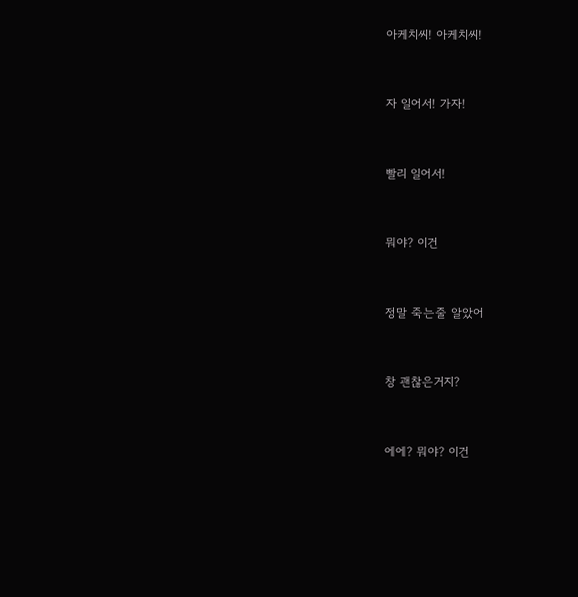아케치씨! 아케치씨!



자 일어서! 가자!



빨리 일어서!



뭐야? 이건



정말 죽는줄 알았어



창 괜찮은거지?



에에? 뭐야? 이건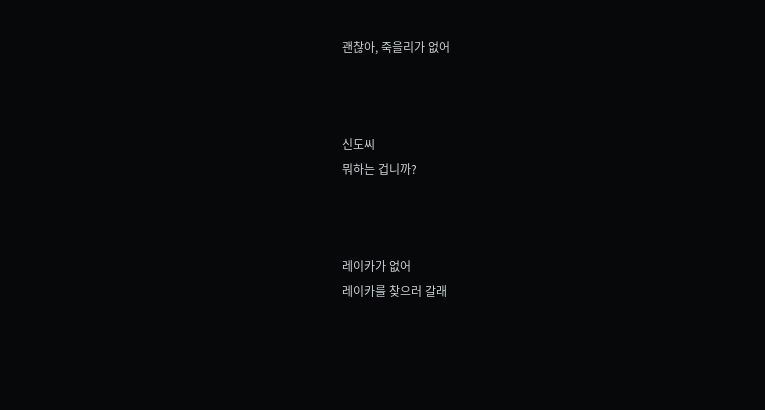괜찮아, 죽을리가 없어



신도씨
뭐하는 겁니까?



레이카가 없어
레이카를 찾으러 갈래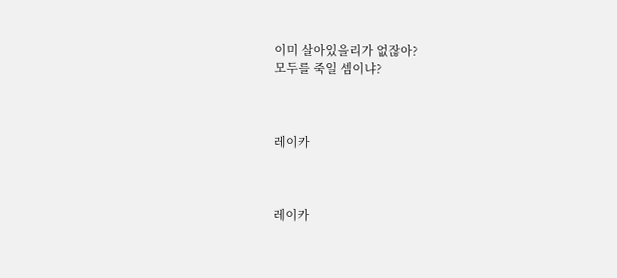이미 살아있을리가 없잖아?
모두를 죽일 셈이냐?



레이카



레이카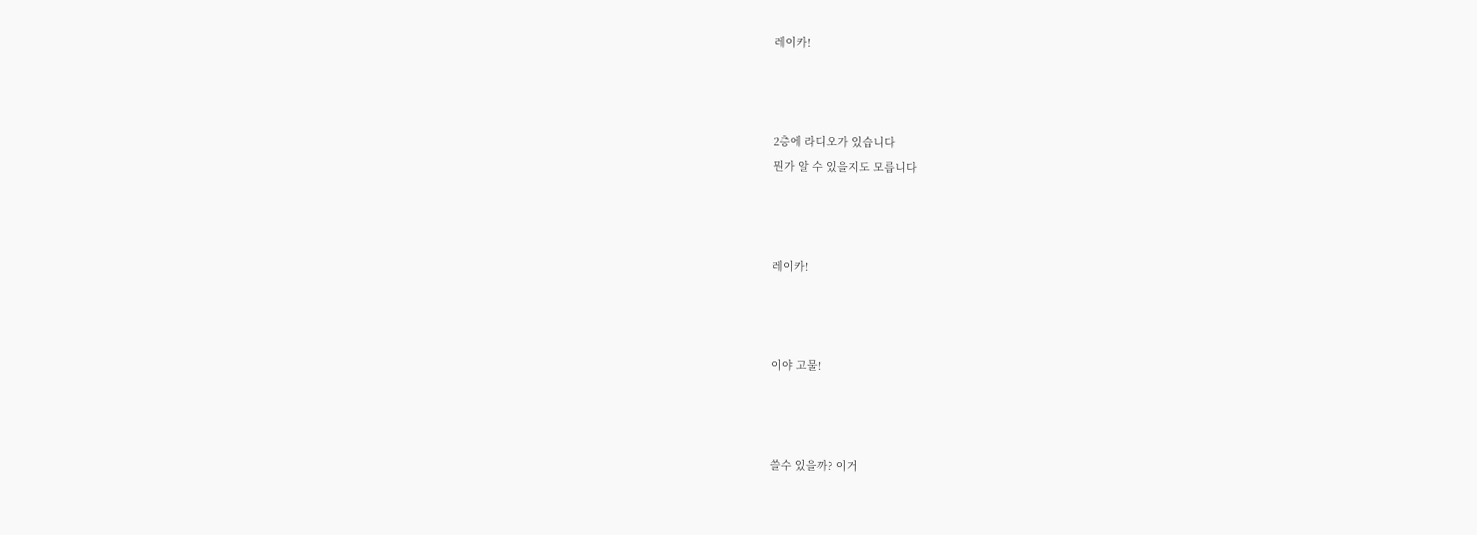레이카!



2층에 라디오가 있습니다
뭔가 알 수 있을지도 모릅니다



레이카!



이야 고물!



쓸수 있을까? 이거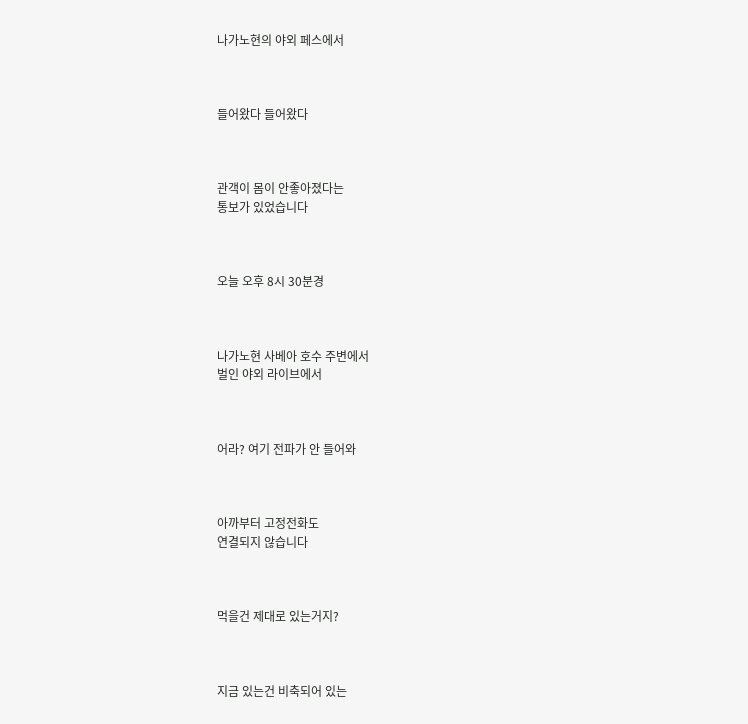나가노현의 야외 페스에서



들어왔다 들어왔다



관객이 몸이 안좋아졌다는
통보가 있었습니다



오늘 오후 8시 30분경



나가노현 사베아 호수 주변에서
벌인 야외 라이브에서



어라? 여기 전파가 안 들어와



아까부터 고정전화도
연결되지 않습니다



먹을건 제대로 있는거지?



지금 있는건 비축되어 있는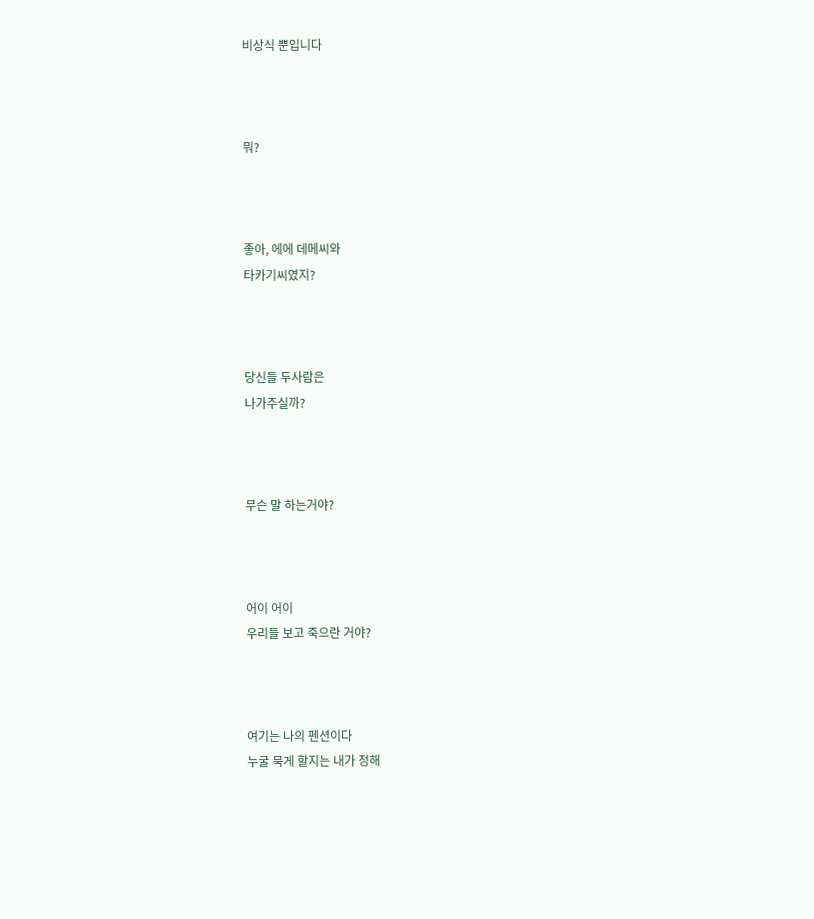비상식 뿐입니다



뭐?



좋아, 에에 데메씨와
타카기씨였지?



당신들 두사람은
나가주실까?



무슨 말 하는거야?



어이 어이
우리들 보고 죽으란 거야?



여기는 나의 펜션이다
누굴 묵게 할지는 내가 정해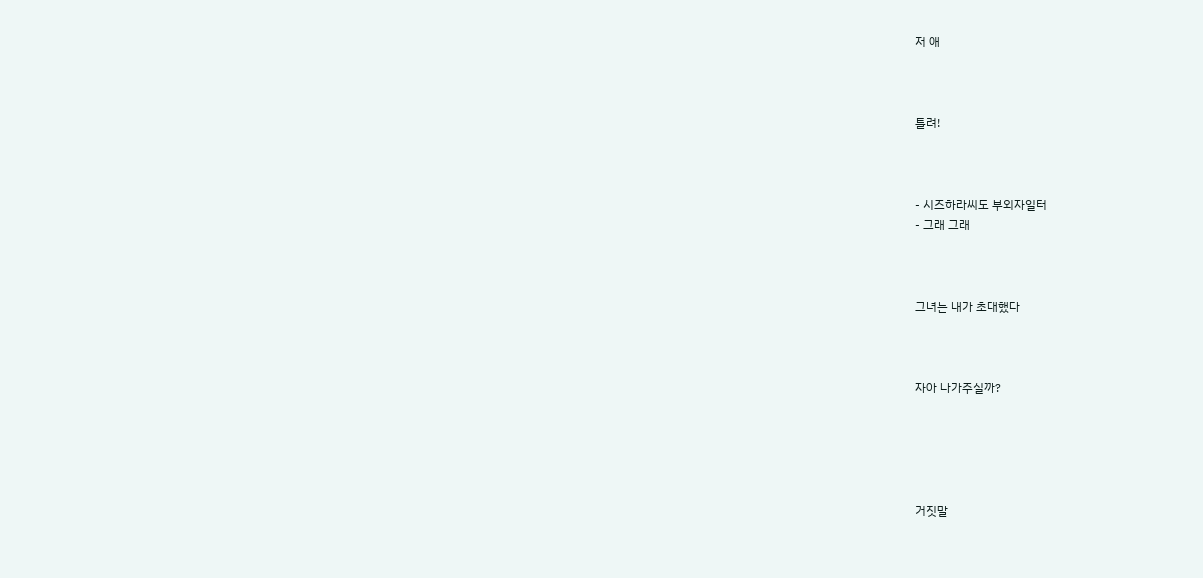저 애



틀려!



- 시즈하라씨도 부외자일터
- 그래 그래



그녀는 내가 초대했다



자아 나가주실까?





거짓말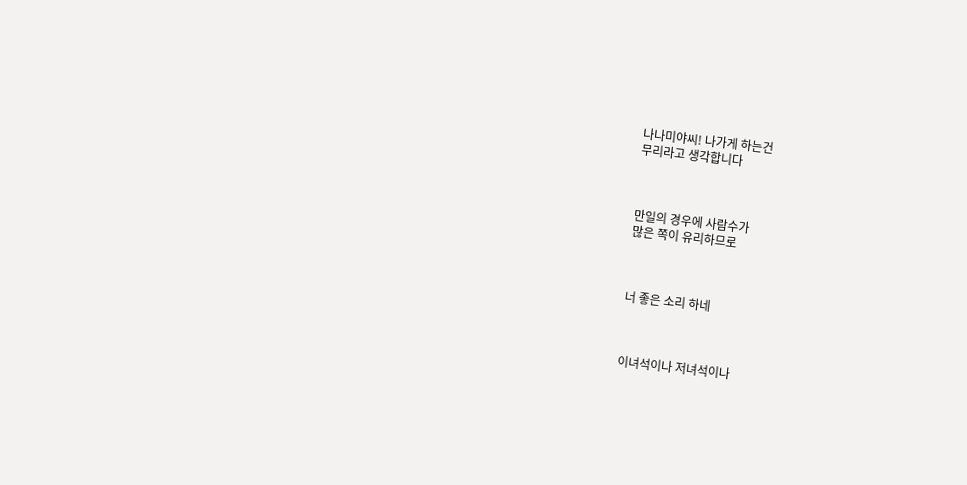나나미야씨! 나가게 하는건
무리라고 생각합니다



만일의 경우에 사람수가
많은 쪽이 유리하므로



너 좋은 소리 하네



이녀석이나 저녀석이나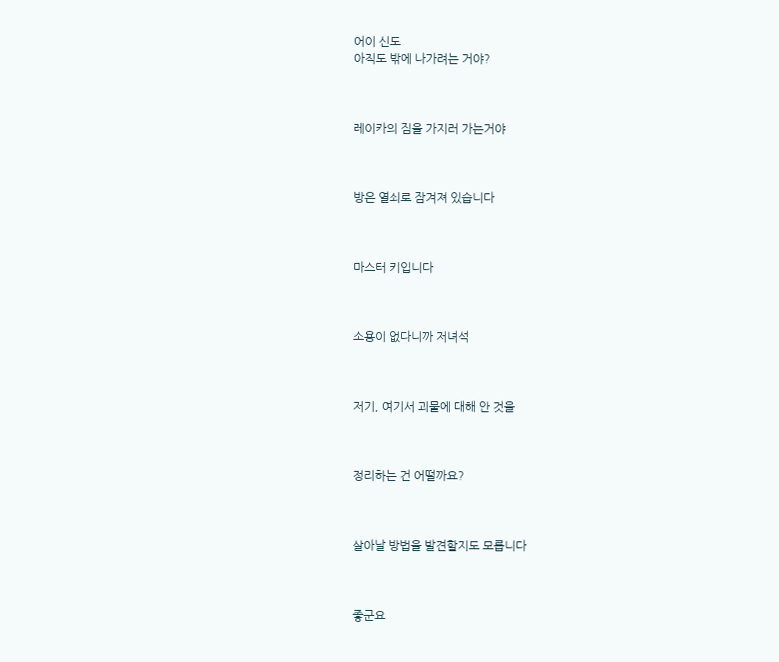어이 신도
아직도 밖에 나가려는 거야?



레이카의 짐을 가지러 가는거야



방은 열쇠로 잠겨져 있습니다



마스터 키입니다



소용이 없다니까 저녀석



저기, 여기서 괴물에 대해 안 것을



정리하는 건 어떨까요?



살아날 방법을 발견할지도 모릅니다



좋군요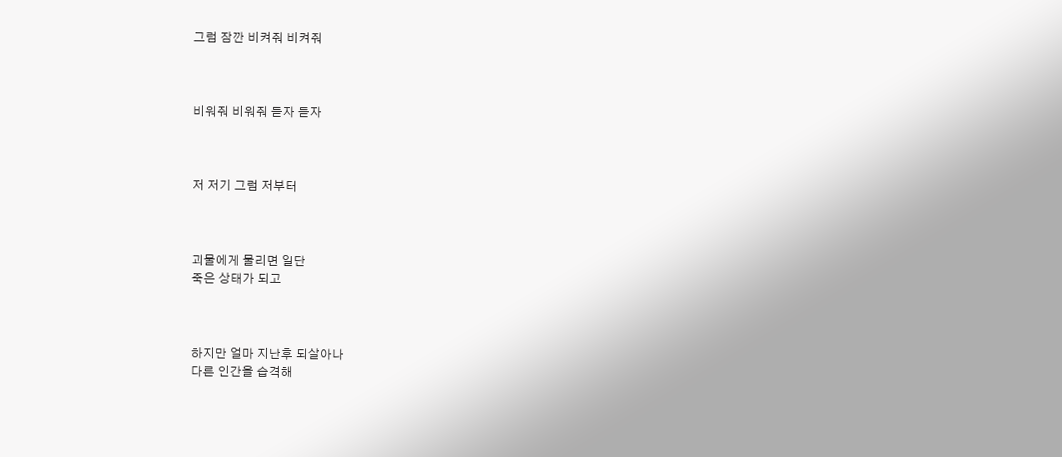그럼 잠깐 비켜줘 비켜줘



비워줘 비워줘 듣자 듣자



저 저기 그럼 저부터



괴물에게 물리면 일단
죽은 상태가 되고



하지만 얼마 지난후 되살아나
다른 인간을 습격해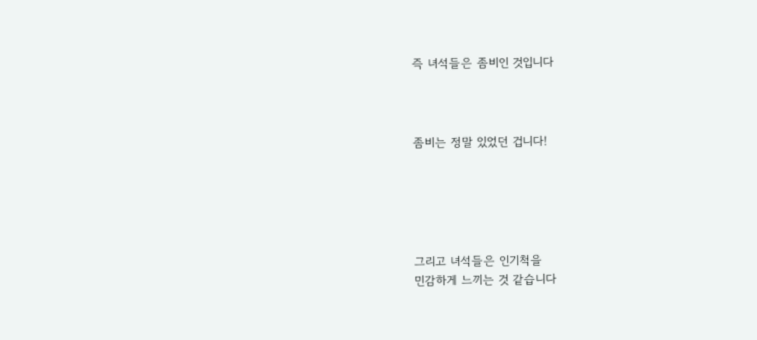즉 녀석들은 좀비인 것입니다



좀비는 정말 있었던 겁니다!





그리고 녀석들은 인기척을
민감하게 느끼는 것 같습니다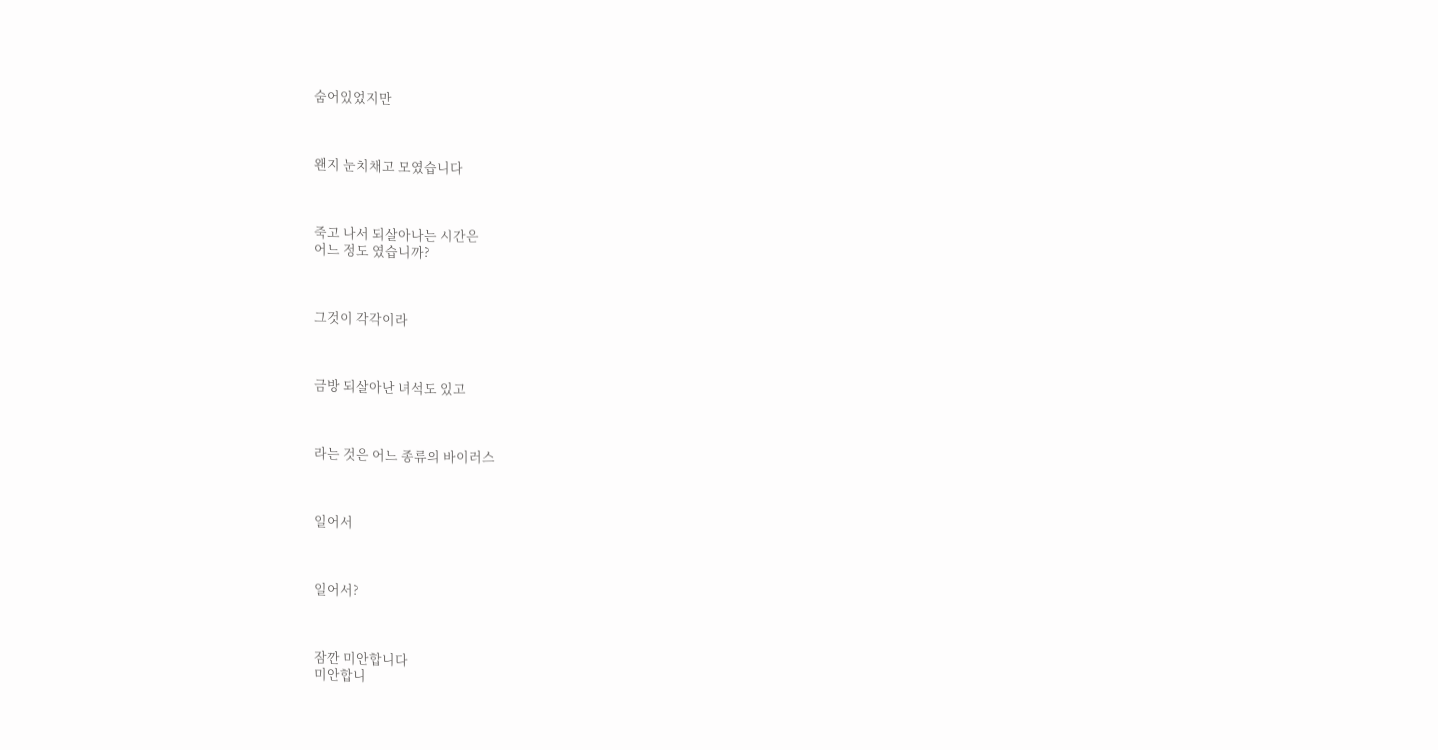숨어있었지만



왠지 눈치채고 모였습니다



죽고 나서 되살아나는 시간은
어느 정도 였습니까?



그것이 각각이라



금방 되살아난 녀석도 있고



라는 것은 어느 종류의 바이러스



일어서



일어서?



잠깐 미안합니다
미안합니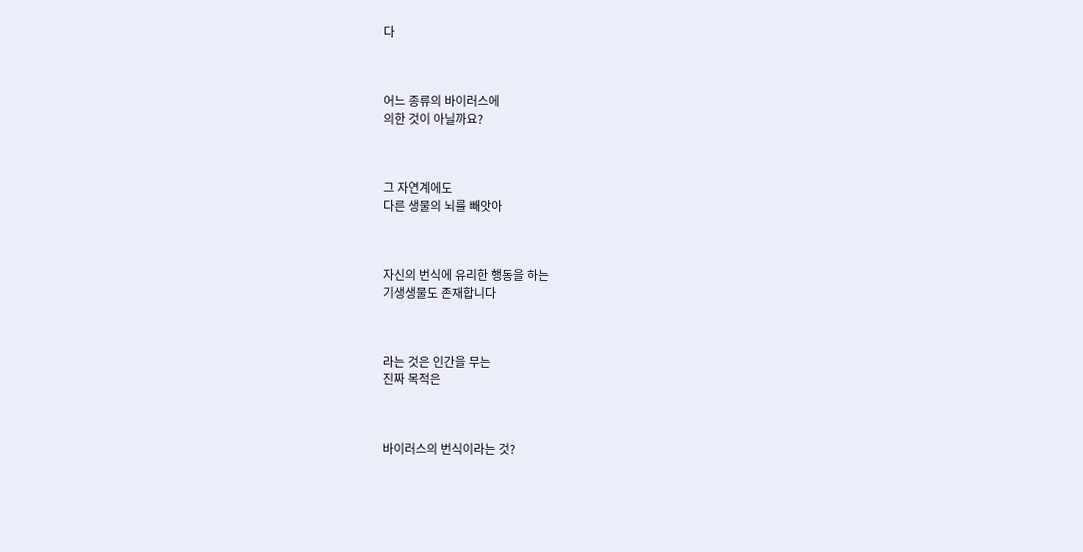다



어느 종류의 바이러스에
의한 것이 아닐까요?



그 자연계에도
다른 생물의 뇌를 빼앗아



자신의 번식에 유리한 행동을 하는
기생생물도 존재합니다



라는 것은 인간을 무는
진짜 목적은



바이러스의 번식이라는 것?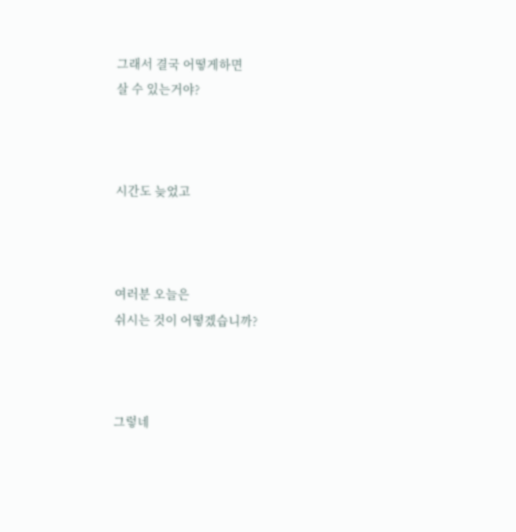그래서 결국 어떻게하면
살 수 있는거야?



시간도 늦었고



여러분 오늘은
쉬시는 것이 어떻겠습니까?



그렇네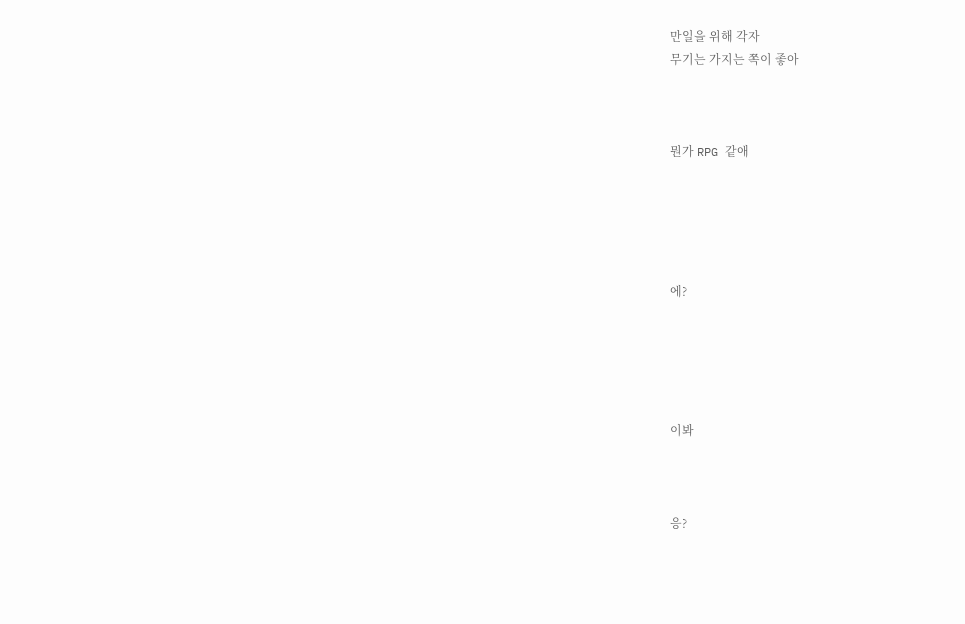만일을 위해 각자
무기는 가지는 쪽이 좋아



뭔가 RPG 같애





에?





이봐



응?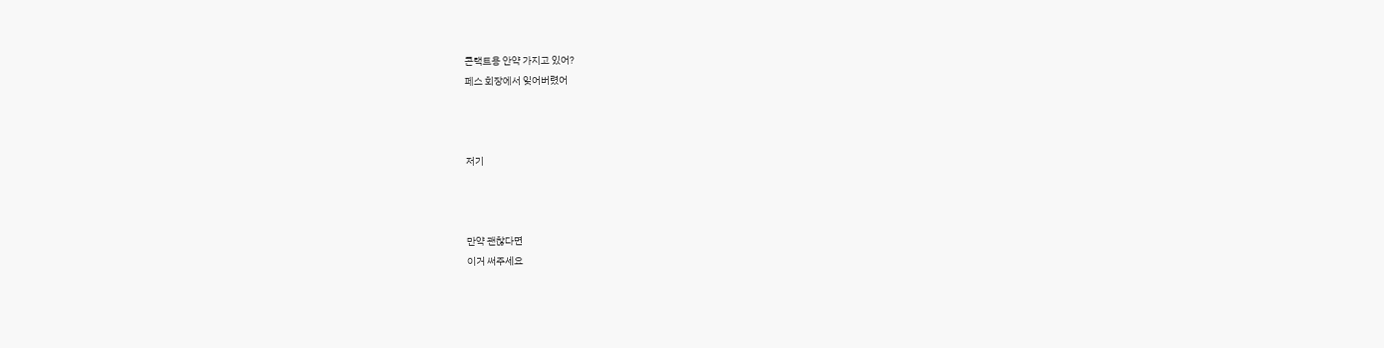콘택트용 안약 가지고 있어?
페스 회장에서 잊어버렸어



저기



만약 괜찮다면
이거 써주세요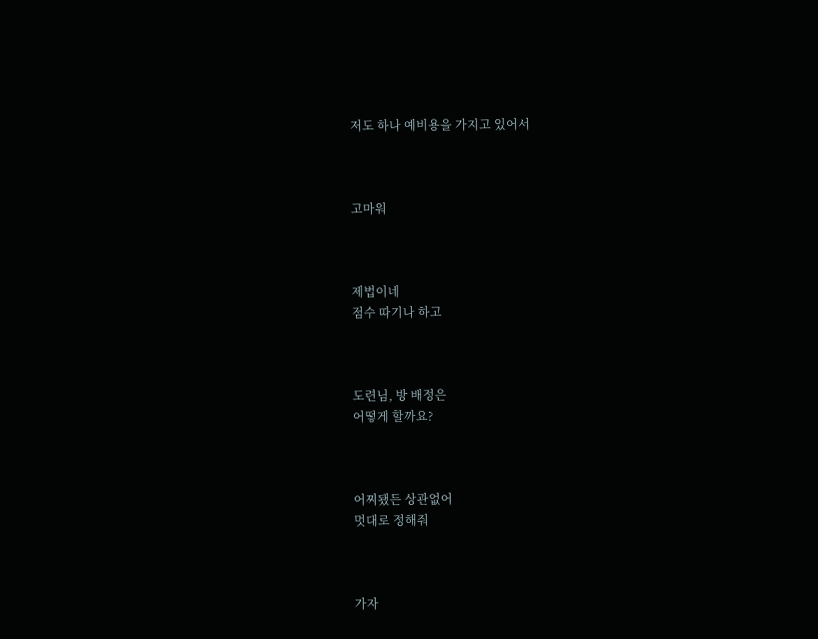저도 하나 예비용을 가지고 있어서



고마워



제법이네
점수 따기나 하고



도련님, 방 배정은
어떻게 할까요?



어찌됐든 상관없어
멋대로 정해줘



가자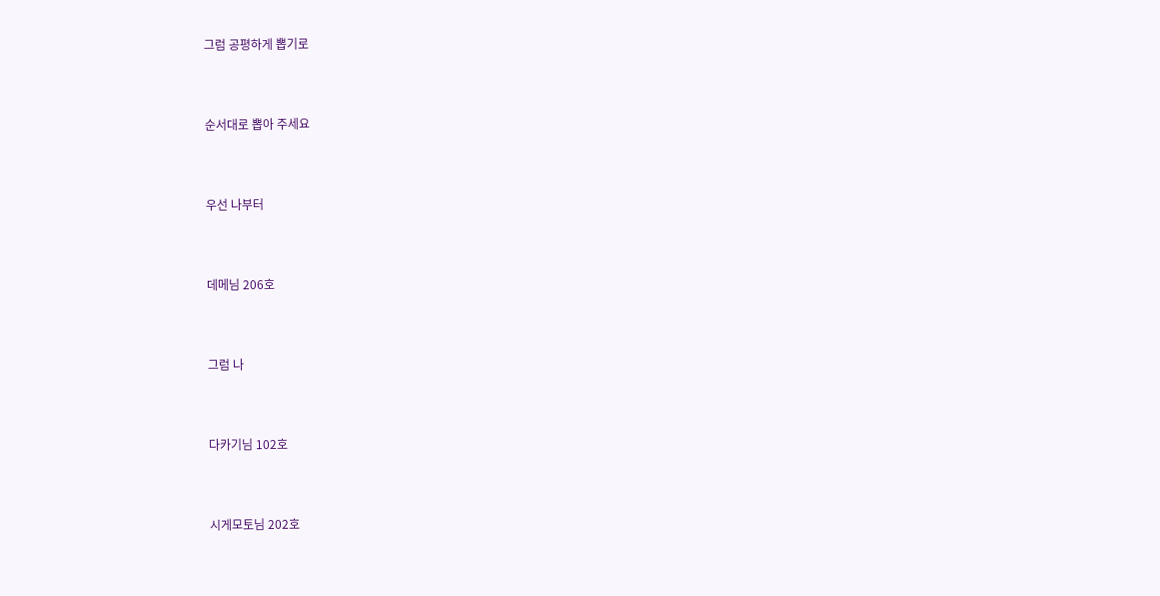그럼 공평하게 뽑기로



순서대로 뽑아 주세요



우선 나부터



데메님 206호



그럼 나



다카기님 102호



시게모토님 202호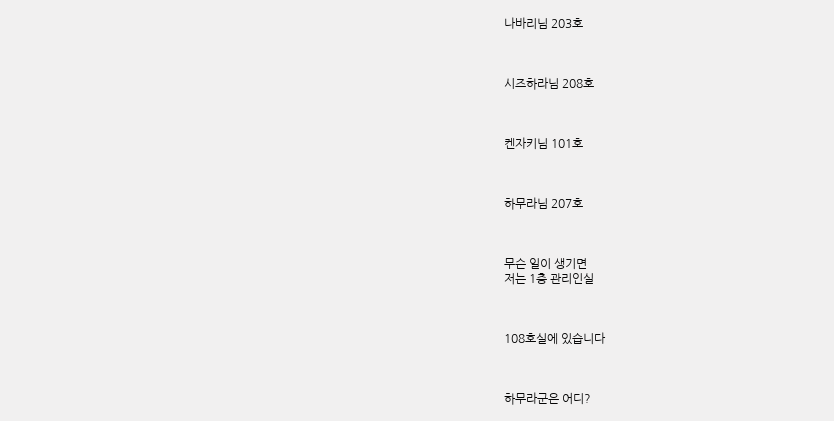나바리님 203호



시즈하라님 208호



켄자키님 101호



하무라님 207호



무슨 일이 생기면
저는 1층 관리인실



108호실에 있습니다



하무라군은 어디?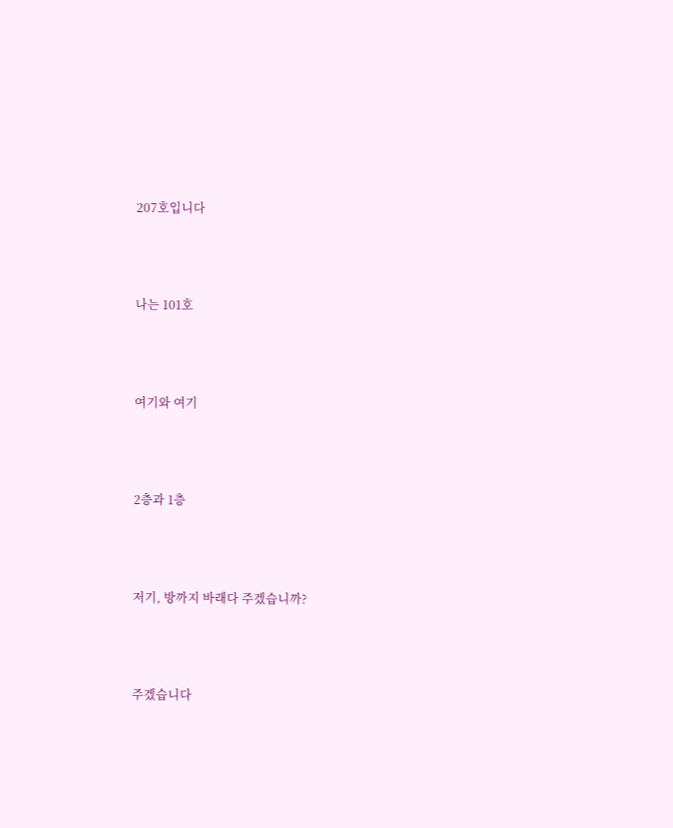207호입니다



나는 101호



여기와 여기



2층과 1층



저기, 방까지 바래다 주겠습니까?



주겠습니다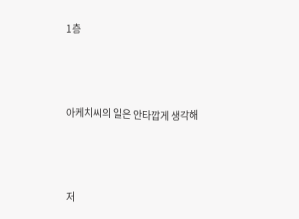1층



아케치씨의 일은 안타깝게 생각해



저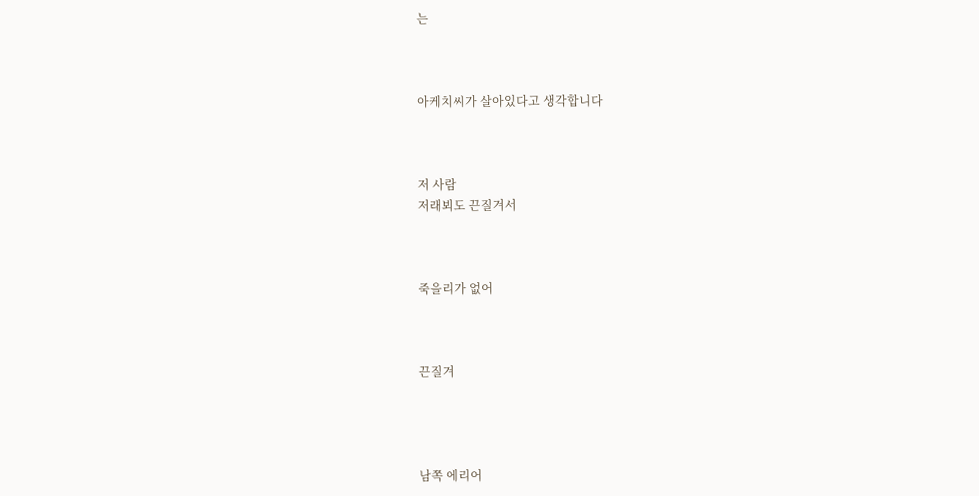는



아케치씨가 살아있다고 생각합니다



저 사람
저래뵈도 끈질겨서



죽을리가 없어



끈질겨




남쪽 에리어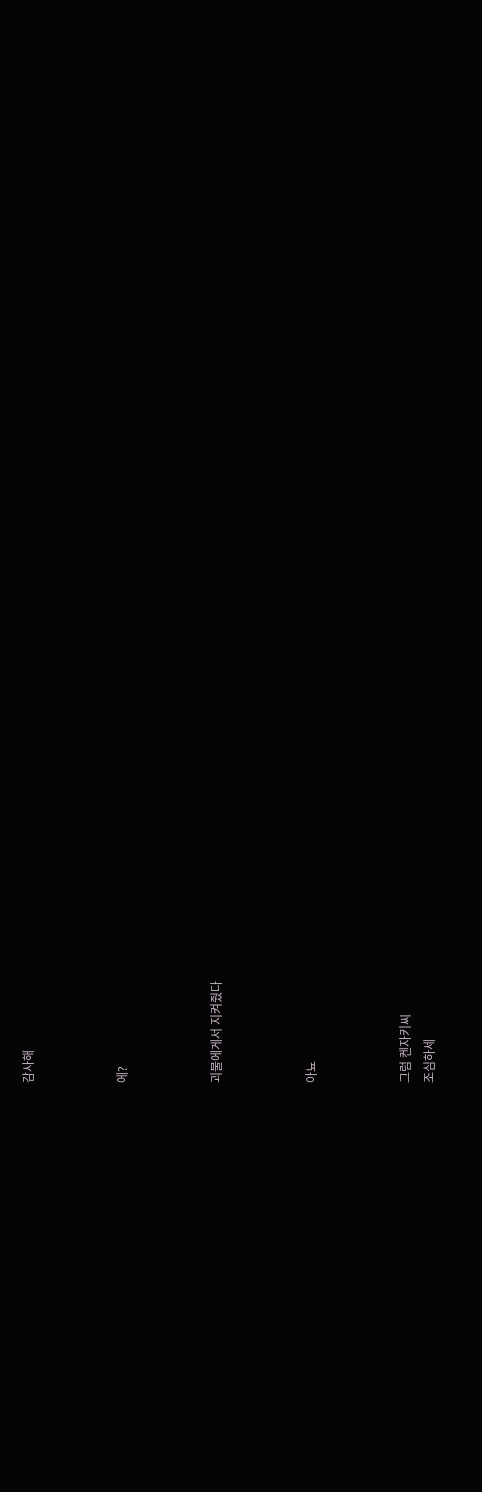감사해



에?



괴물에게서 지켜줬다



아뇨



그럼 켄자키씨
조심하세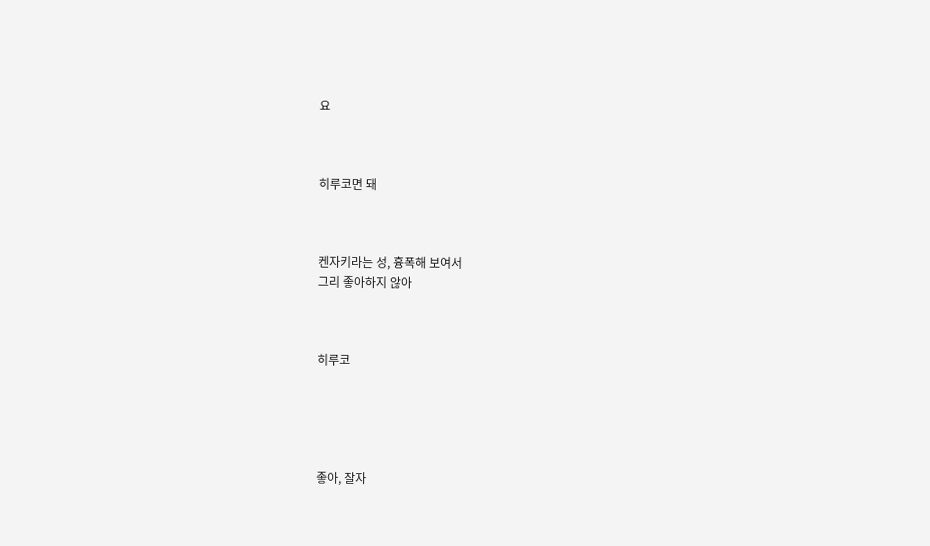요



히루코면 돼



켄자키라는 성, 흉폭해 보여서
그리 좋아하지 않아



히루코





좋아, 잘자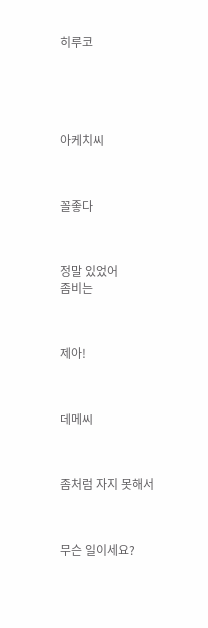히루코





아케치씨



꼴좋다



정말 있었어
좀비는



제아!



데메씨



좀처럼 자지 못해서



무슨 일이세요?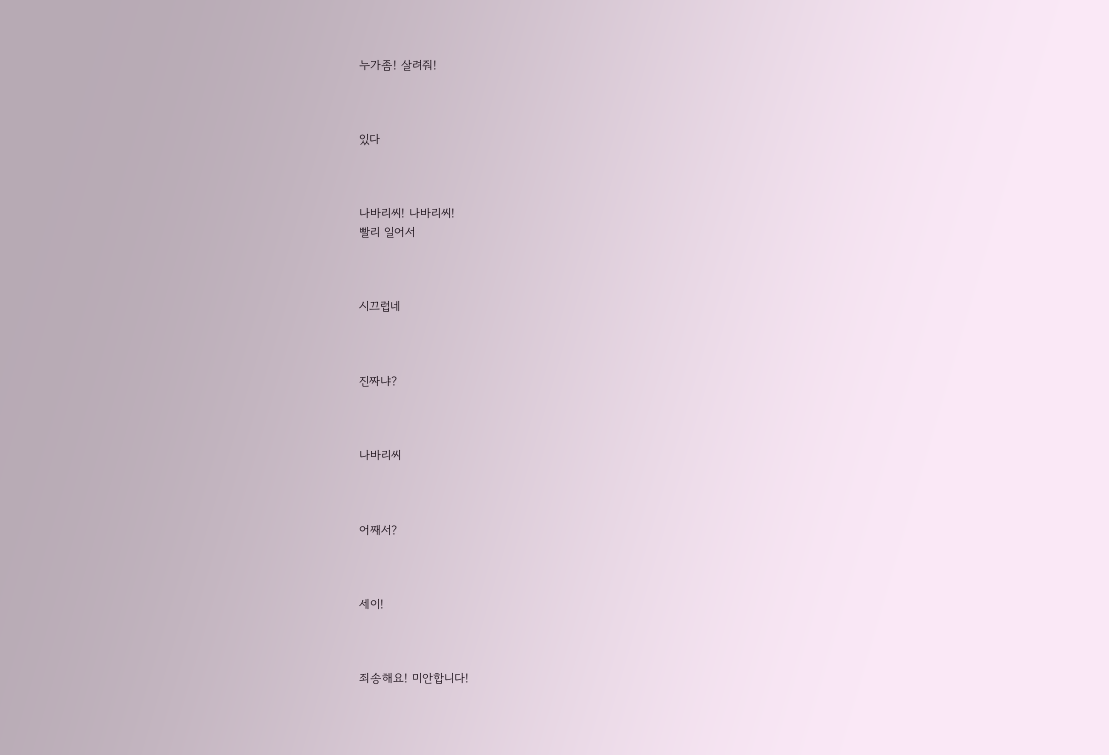누가좀! 살려줘!



있다



나바리씨! 나바리씨!
빨리 일어서



시끄럽네



진짜냐?



나바리씨



어째서?



세이!



죄송해요! 미안합니다!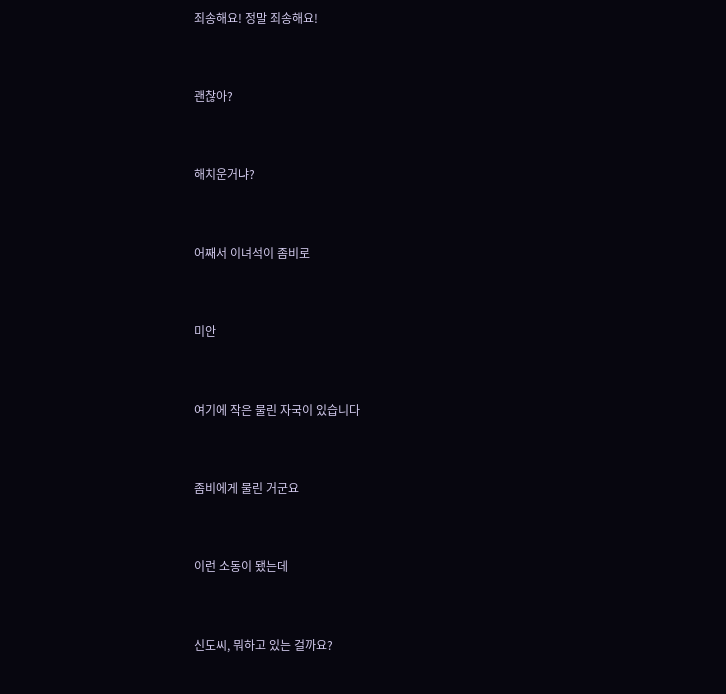죄송해요! 정말 죄송해요!



괜찮아?



해치운거냐?



어째서 이녀석이 좀비로



미안



여기에 작은 물린 자국이 있습니다



좀비에게 물린 거군요



이런 소동이 됐는데



신도씨, 뭐하고 있는 걸까요?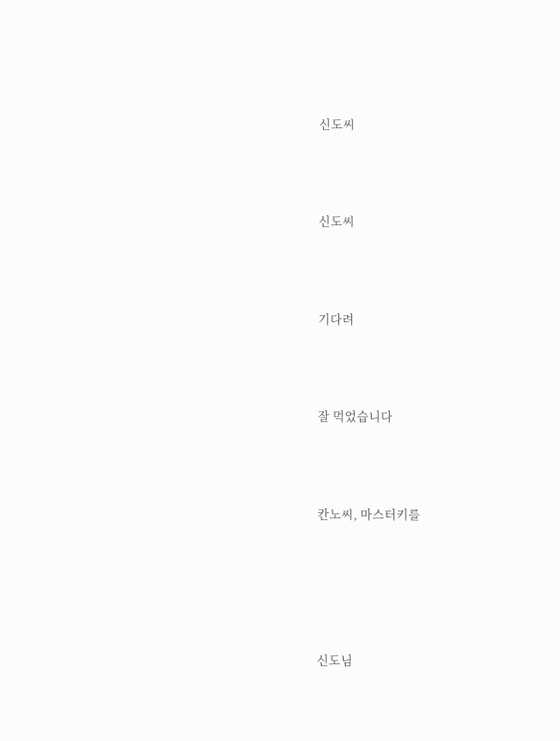신도씨



신도씨



기다려



잘 먹었습니다



칸노씨, 마스터키를





신도님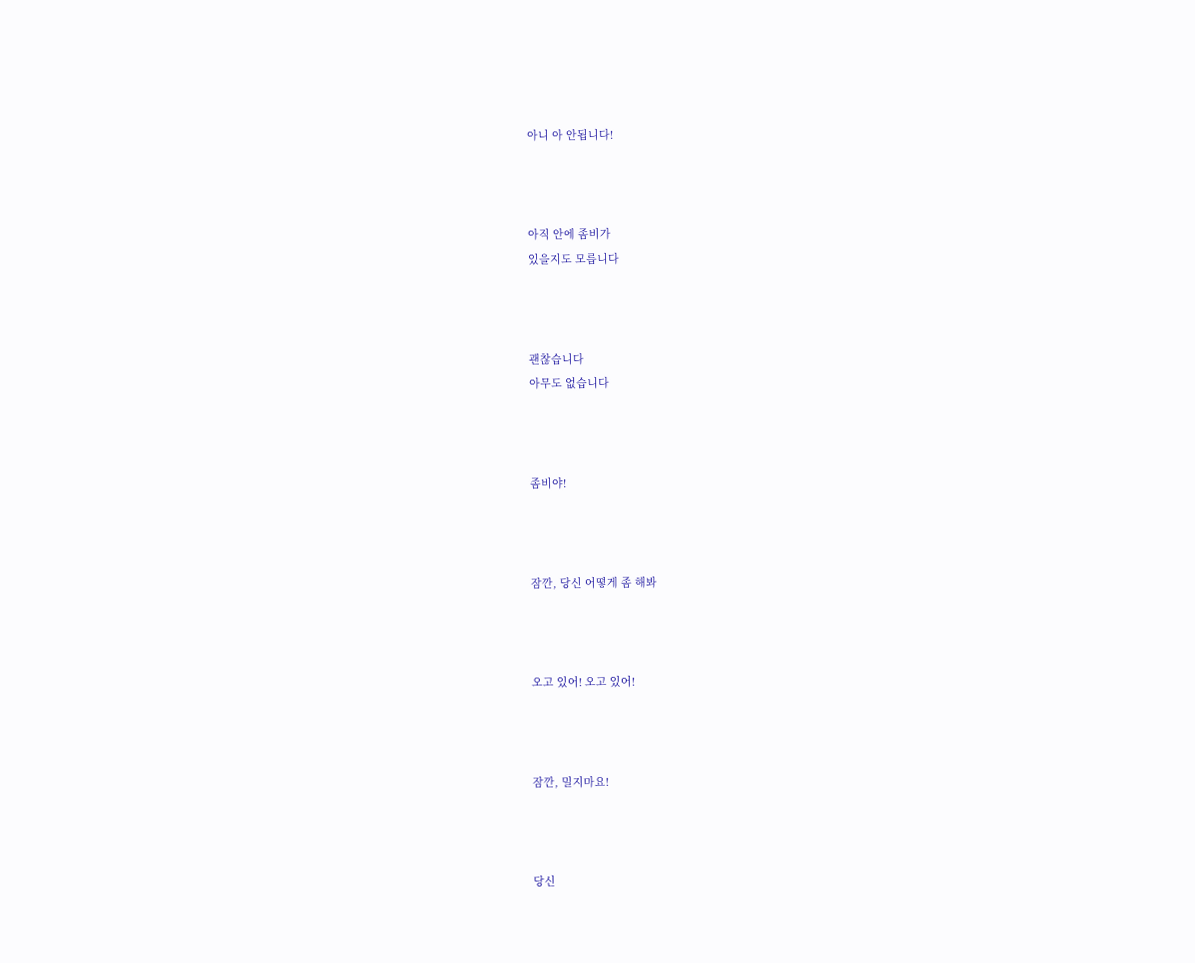아니 아 안됩니다!



아직 안에 좀비가
있을지도 모릅니다



괜찮습니다
아무도 없습니다



좀비야!



잠깐, 당신 어떻게 좀 해봐



오고 있어! 오고 있어!



잠깐, 밀지마요!



당신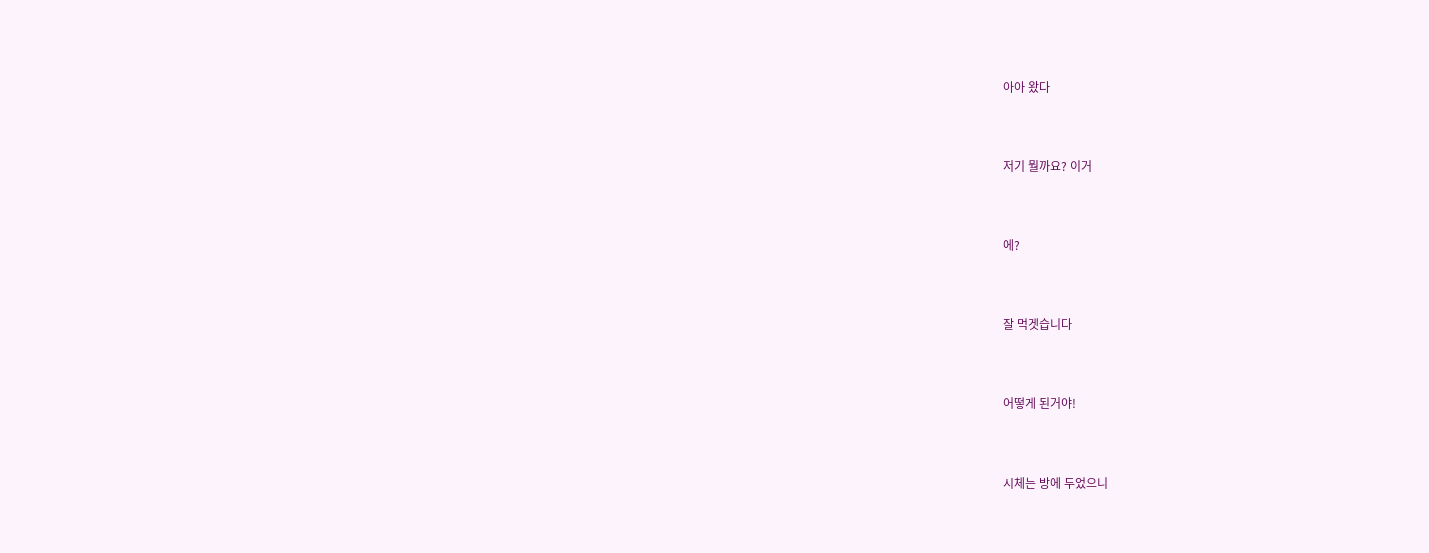아아 왔다



저기 뭘까요? 이거



에?



잘 먹겟습니다



어떻게 된거야!



시체는 방에 두었으니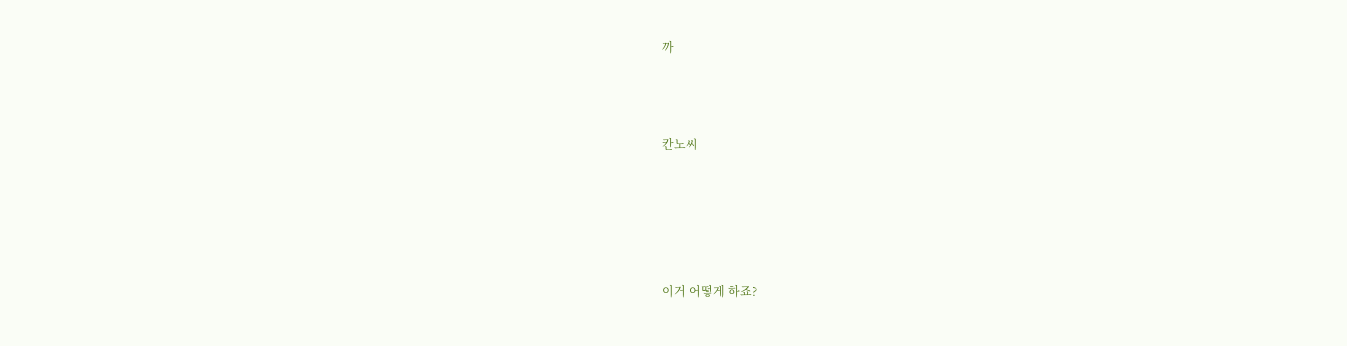까



칸노씨





이거 어떻게 하죠?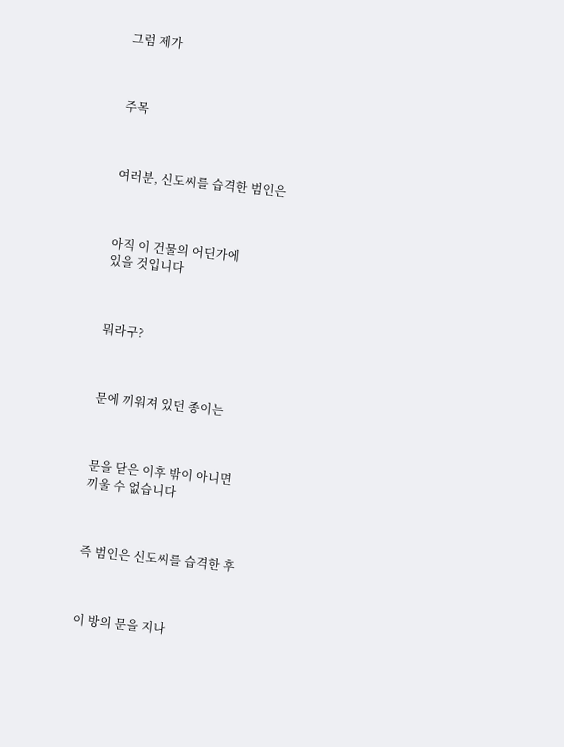그럼 제가



주목



여러분, 신도씨를 습격한 범인은



아직 이 건물의 어딘가에
있을 것입니다



뭐라구?



문에 끼워져 있던 종이는



문을 닫은 이후 밖이 아니면
끼울 수 없습니다



즉 범인은 신도씨를 습격한 후



이 방의 문을 지나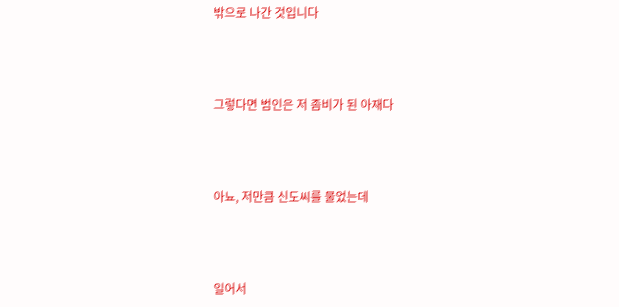밖으로 나간 것입니다



그렇다면 범인은 저 좀비가 된 아재다



아뇨, 저만큼 신도씨를 물었는데



일어서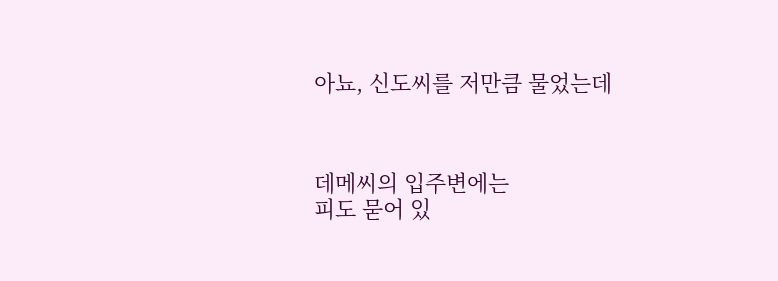아뇨, 신도씨를 저만큼 물었는데



데메씨의 입주변에는
피도 묻어 있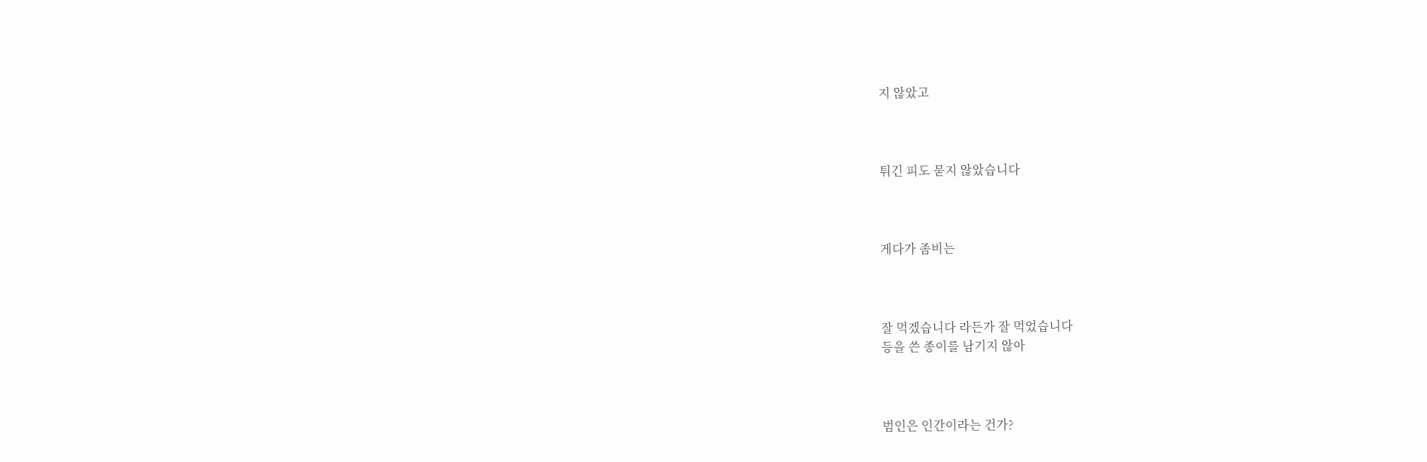지 않았고



튀긴 피도 묻지 않았습니다



게다가 좀비는



잘 먹겠습니다 라든가 잘 먹었습니다
등을 쓴 종이를 남기지 않아



범인은 인간이라는 건가?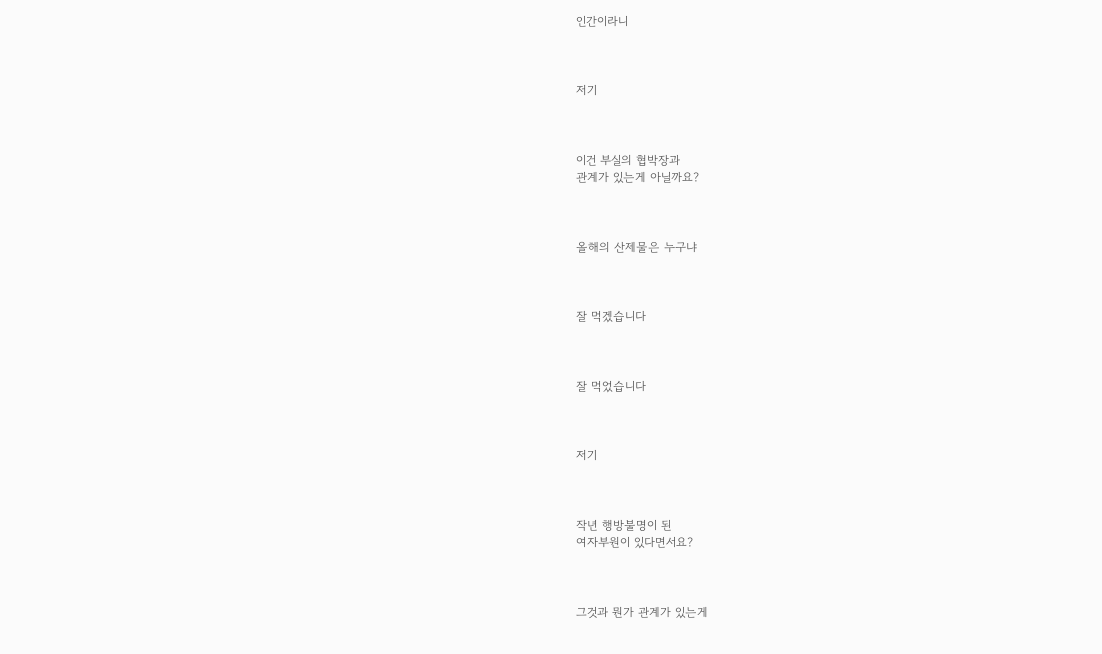인간이라니



저기



이건 부실의 협박장과
관계가 있는게 아닐까요?



올해의 산제물은 누구냐



잘 먹겠습니다



잘 먹었습니다



저기



작년 행방불명이 된
여자부원이 있다면서요?



그것과 뭔가 관계가 있는게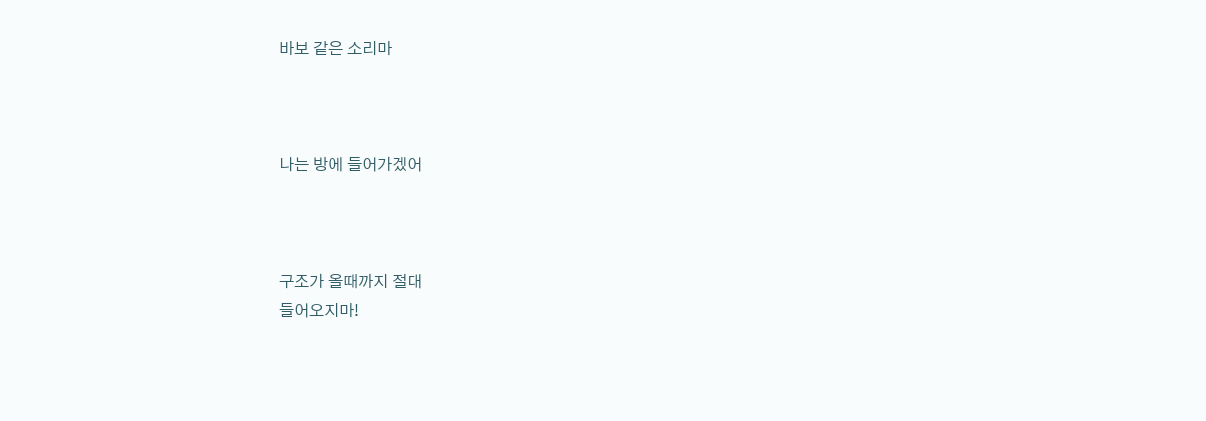바보 같은 소리마



나는 방에 들어가겠어



구조가 올때까지 절대
들어오지마!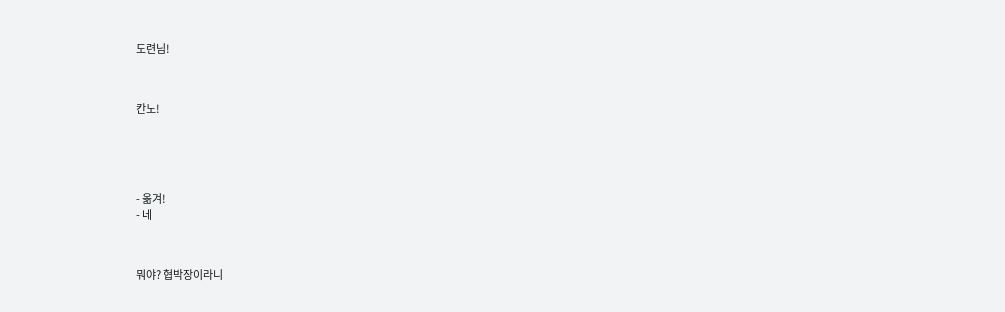도련님!



칸노!





- 옮겨!
- 네



뭐야? 협박장이라니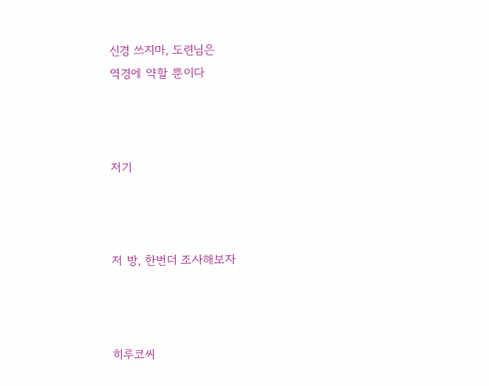신경 쓰지마, 도련님은
역경에 약할 뿐이다



저기



저 방, 한번더 조사해보자



히루코씨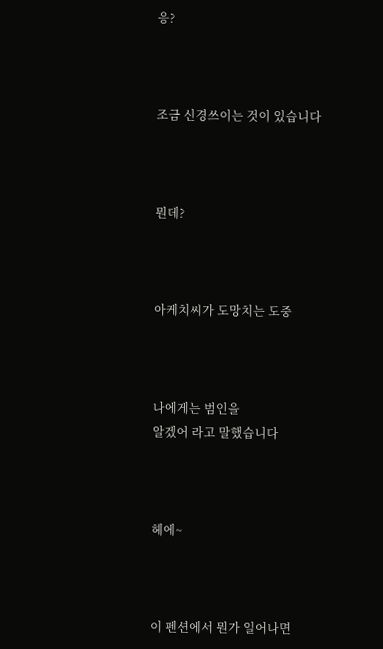응?



조금 신경쓰이는 것이 있습니다



뭔데?



아케치씨가 도망치는 도중



나에게는 범인을
알겠어 라고 말했습니다



헤에~



이 펜션에서 뭔가 일어나면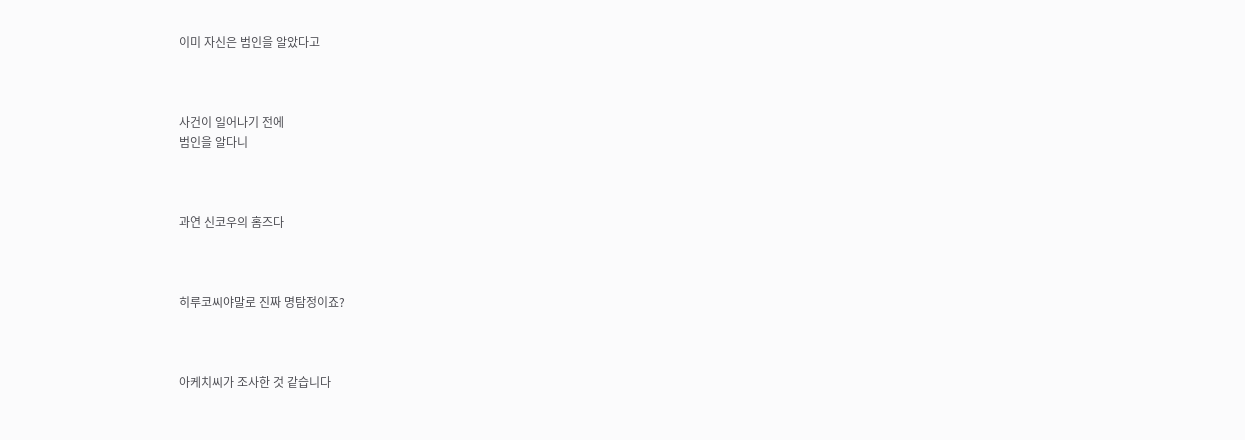이미 자신은 범인을 알았다고



사건이 일어나기 전에
범인을 알다니



과연 신코우의 홈즈다



히루코씨야말로 진짜 명탐정이죠?



아케치씨가 조사한 것 같습니다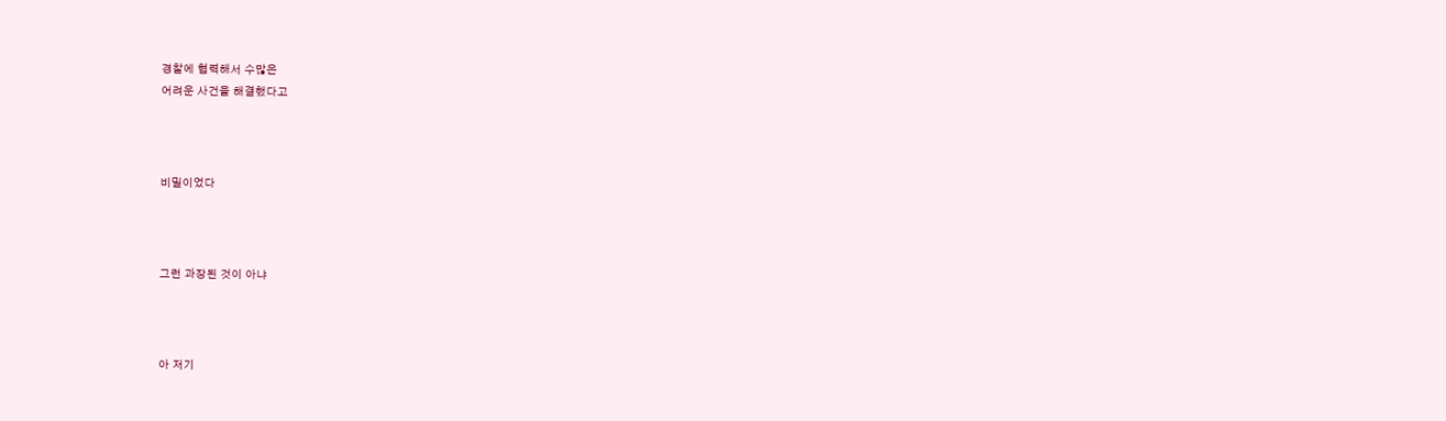경찰에 협력해서 수많은
어려운 사건을 해결했다고



비밀이었다



그런 과장된 것이 아냐



아 저기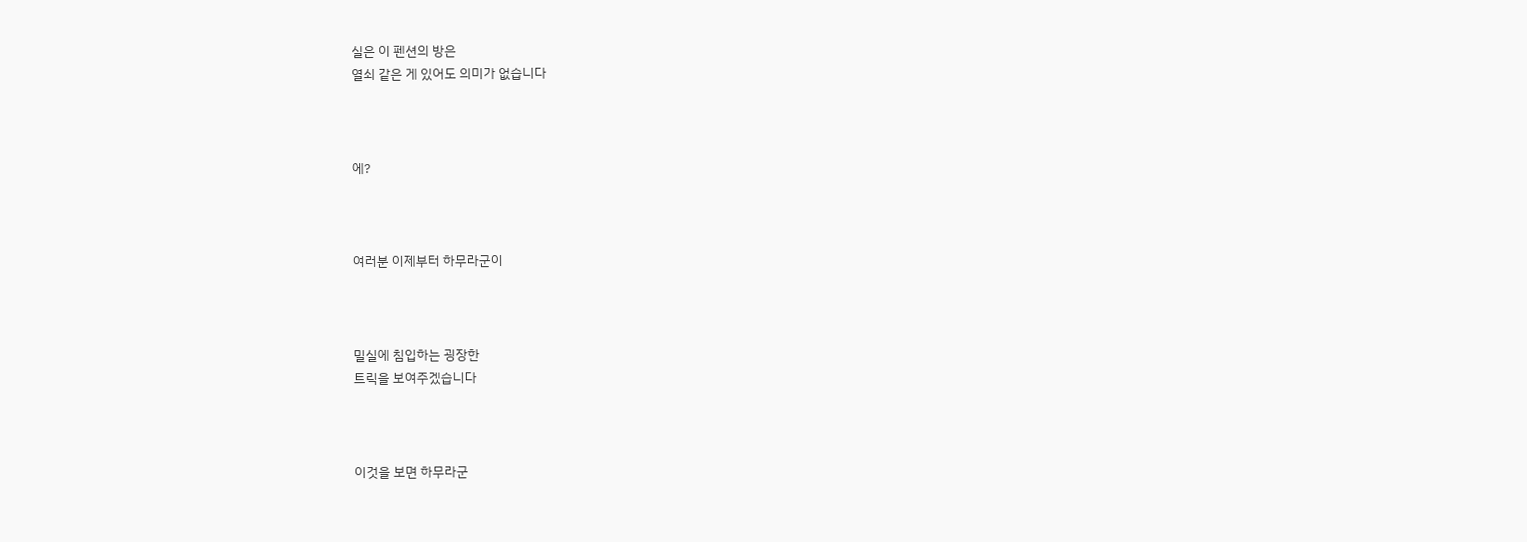실은 이 펜션의 방은
열쇠 같은 게 있어도 의미가 없습니다



에?



여러분 이제부터 하무라군이



밀실에 침입하는 굉장한
트릭을 보여주겠습니다



이것을 보면 하무라군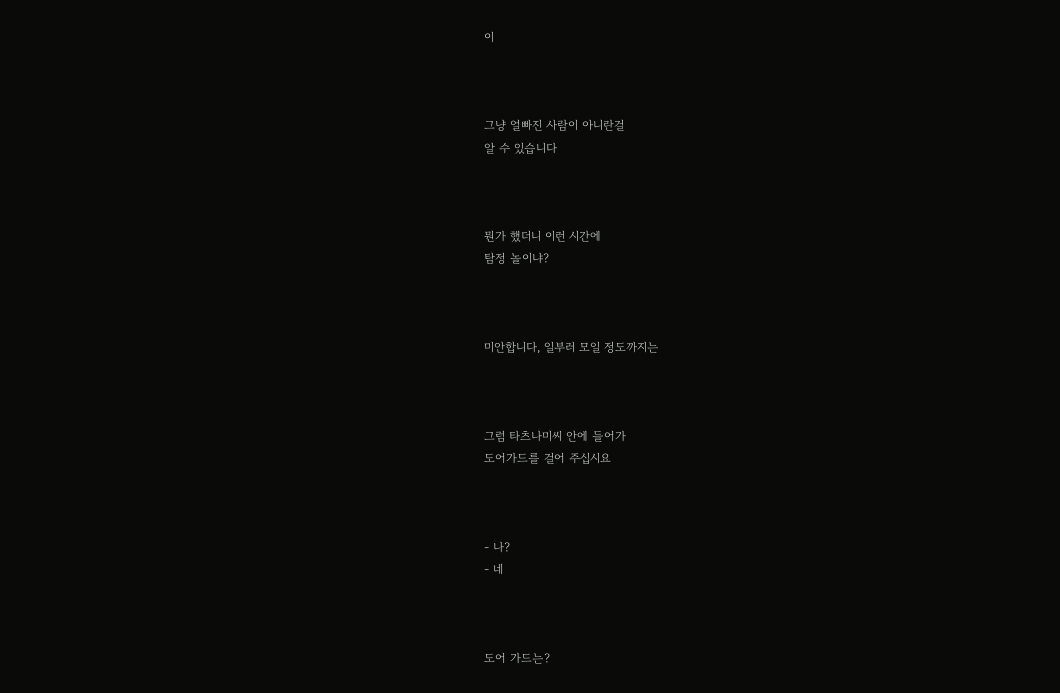이



그냥 얼빠진 사람이 아니란걸
알 수 있습니다



뭔가 했더니 이런 시간에
탐정 놀이냐?



미안합니다, 일부러 모일 정도까지는



그럼 타츠나미씨 안에 들어가
도어가드를 걸어 주십시요



- 나?
- 네



도어 가드는?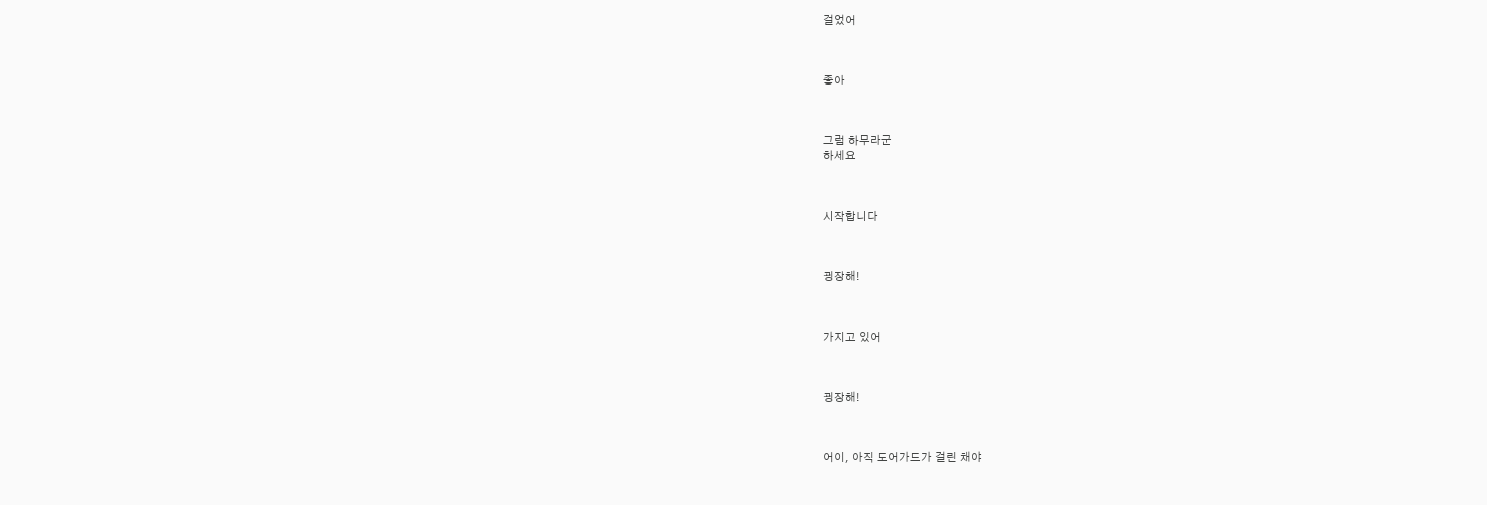걸었어



좋아



그럼 하무라군
하세요



시작합니다



굉장해!



가지고 있어



굉장해!



어이, 아직 도어가드가 걸린 채야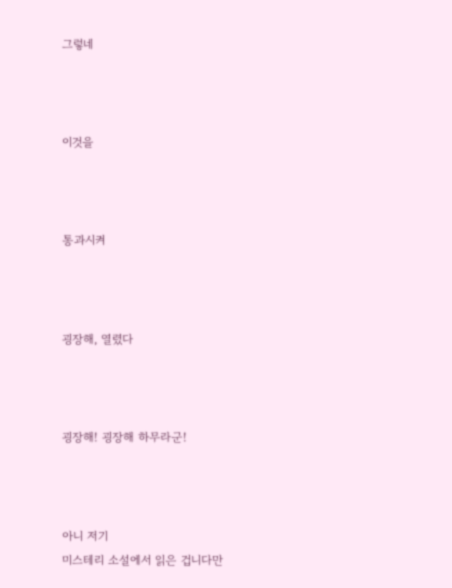그렇네



이것을



통과시켜



굉장해, 열렸다



굉장해! 굉장해 하무라군!



아니 저기
미스테리 소설에서 읽은 겁니다만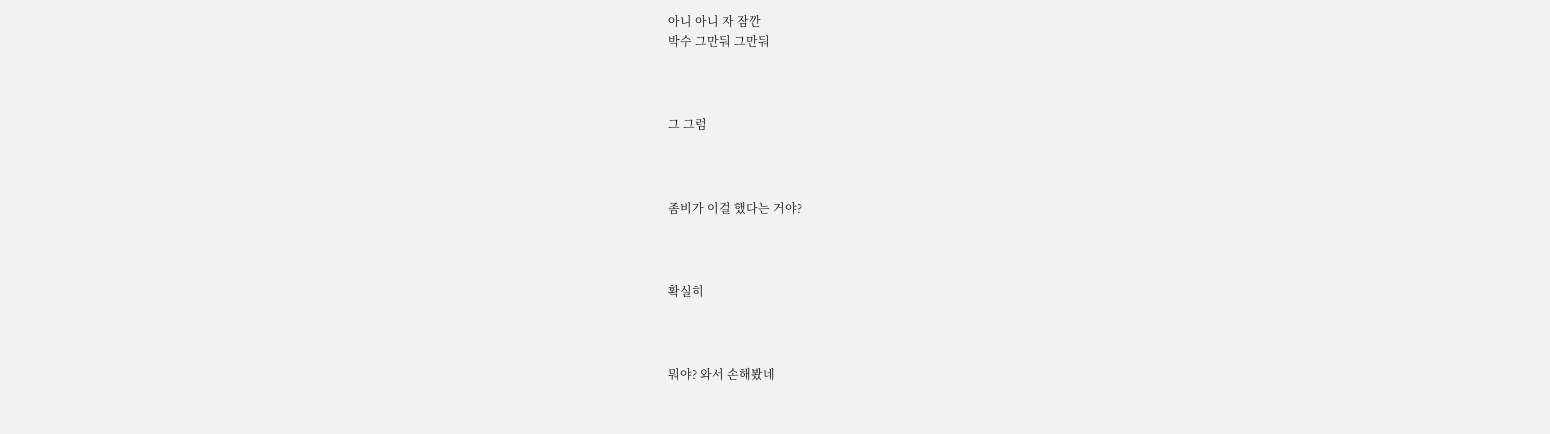아니 아니 자 잠깐
박수 그만둬 그만둬



그 그럼



좀비가 이걸 했다는 거야?



확실히



뭐야? 와서 손해봤네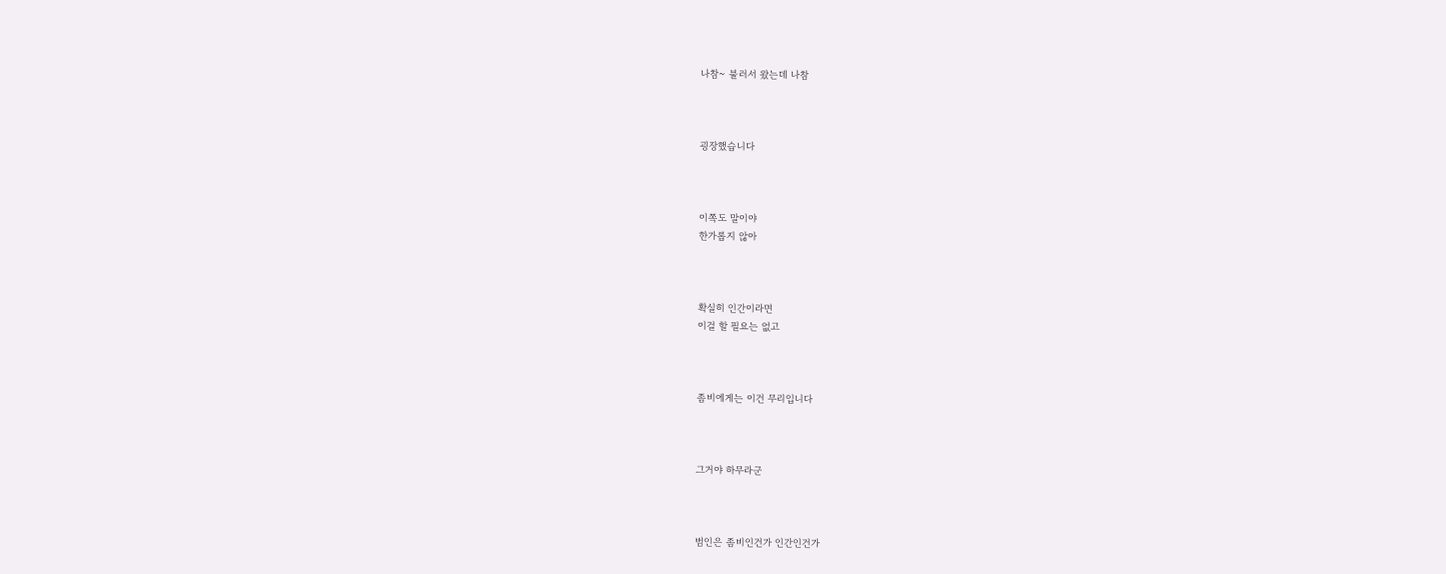나참~ 불러서 왔는데 나참



굉장했습니다



이쪽도 말이야
한가롭지 않아



확실히 인간이라면
이걸 할 필요는 없고



좀비에게는 이건 무리입니다



그거야 하무라군



범인은 좀비인건가 인간인건가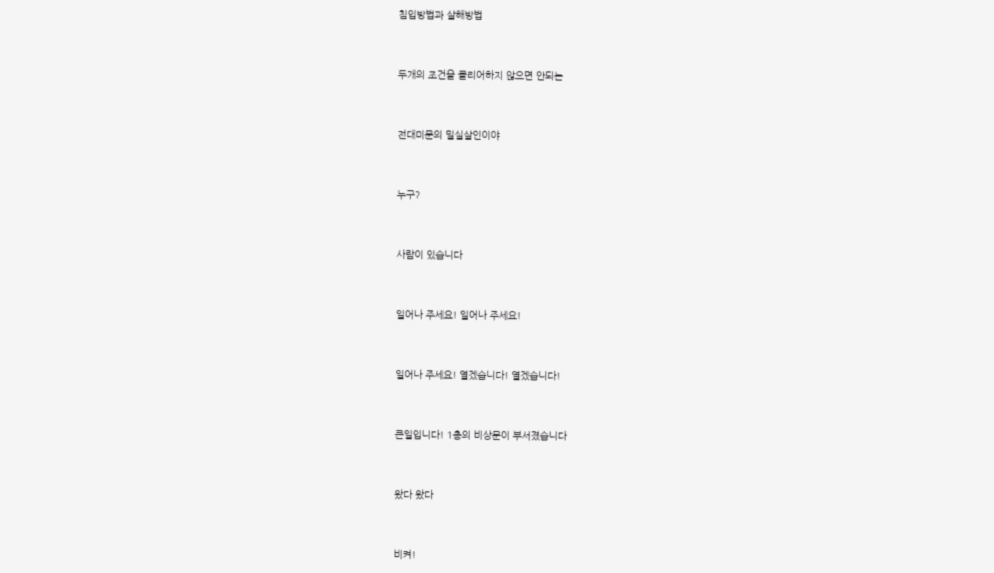침입방법과 살해방법



두개의 조건을 클리어하지 않으면 안되는



전대미문의 밀실살인이야



누구?



사람이 있습니다



일어나 주세요! 일어나 주세요!



일어나 주세요! 열겠습니다! 열겠습니다!



큰일입니다! 1층의 비상문이 부서졌습니다



왔다 왔다



비켜!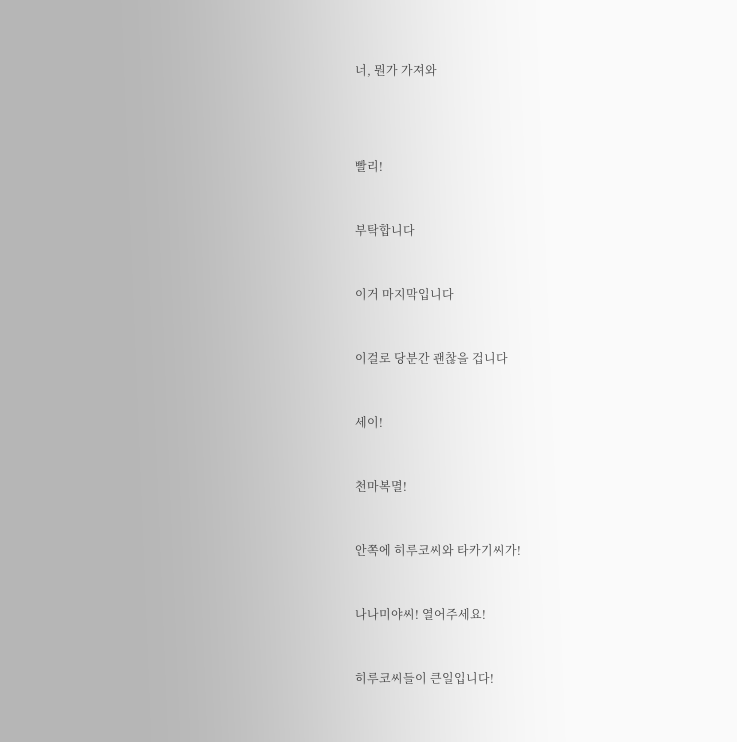너, 뭔가 가져와





빨리!



부탁합니다



이거 마지막입니다



이걸로 당분간 괜찮을 겁니다



세이!



천마복멸!



안쪽에 히루코씨와 타카기씨가!



나나미야씨! 열어주세요!



히루코씨들이 큰일입니다!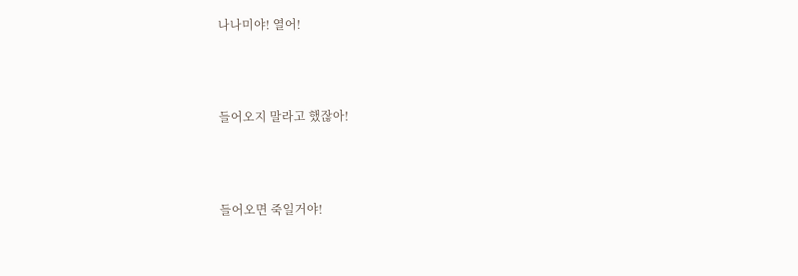나나미야! 열어!



들어오지 말라고 했잖아!



들어오면 죽일거야!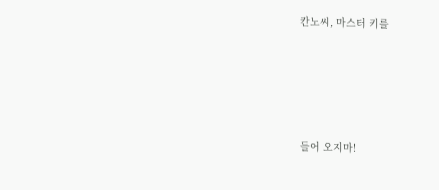칸노씨, 마스터 키를





들어 오지마!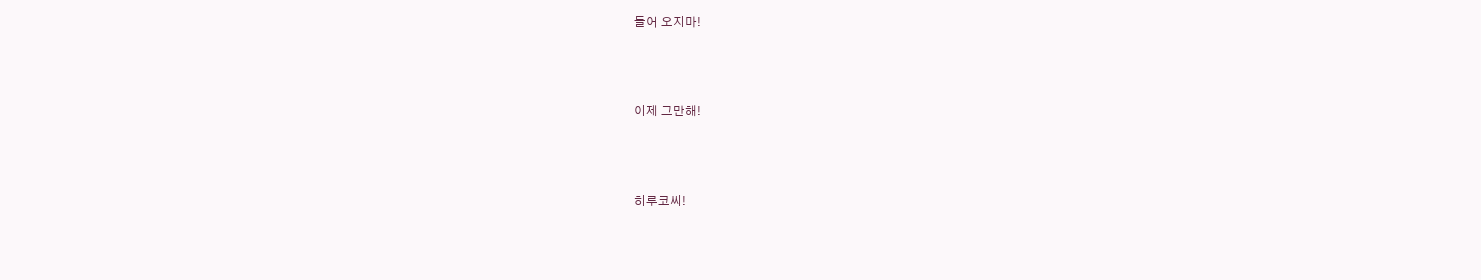들어 오지마!



이제 그만해!



히루코씨!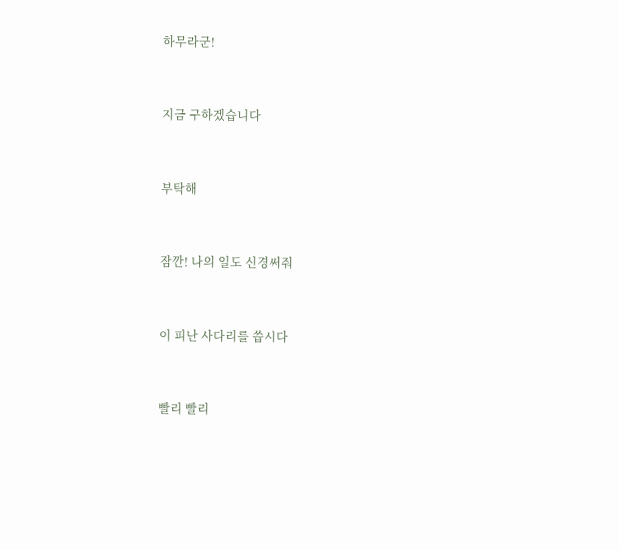하무라군!



지금 구하겠습니다



부탁해



잠깐! 나의 일도 신경써줘



이 피난 사다리를 씁시다



빨리 빨리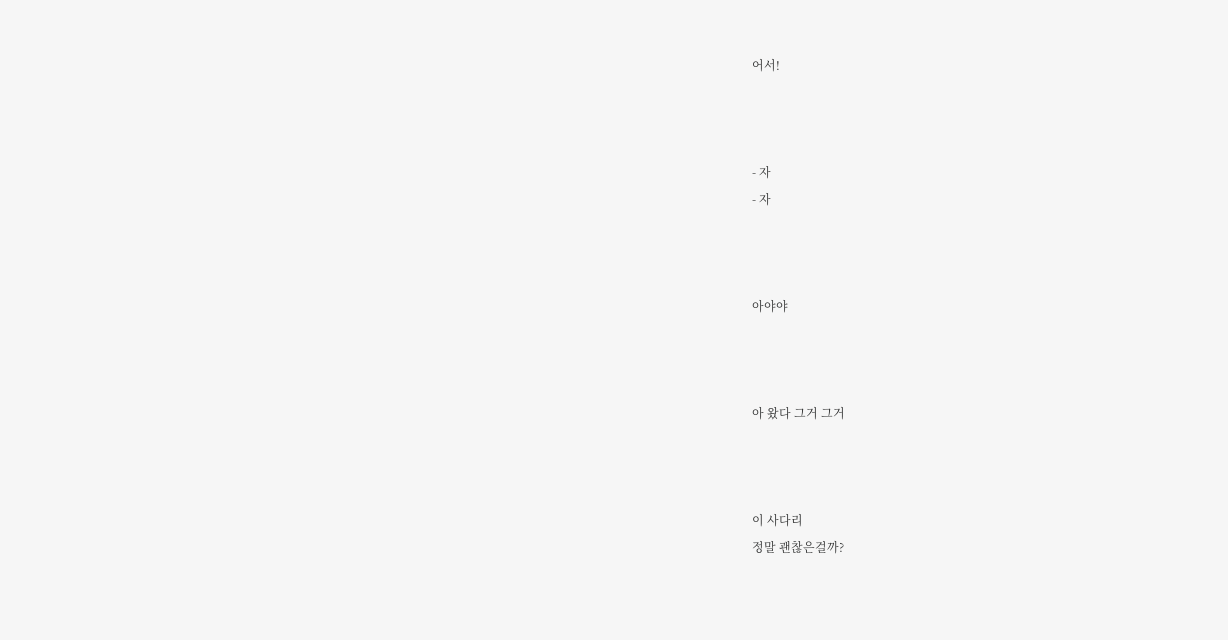어서!



- 자
- 자



아야야



아 왔다 그거 그거



이 사다리
정말 괜찮은걸까?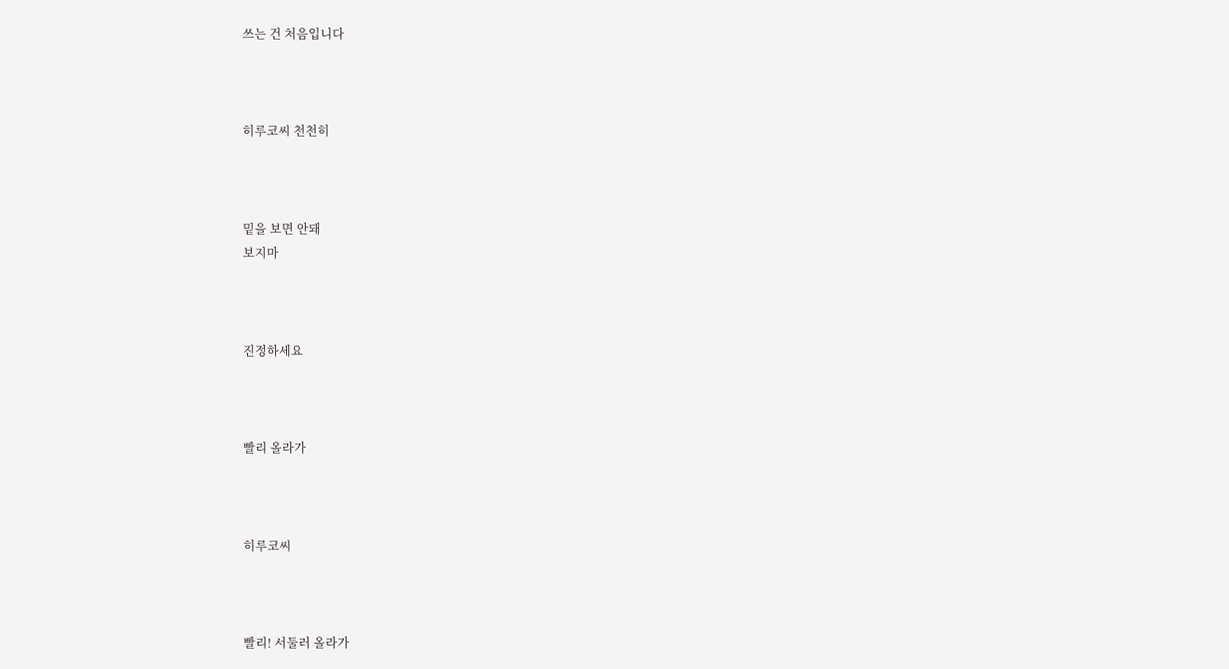쓰는 건 처음입니다



히루코씨 천천히



밑을 보면 안돼
보지마



진정하세요



빨리 올라가



히루코씨



빨리! 서둘러 올라가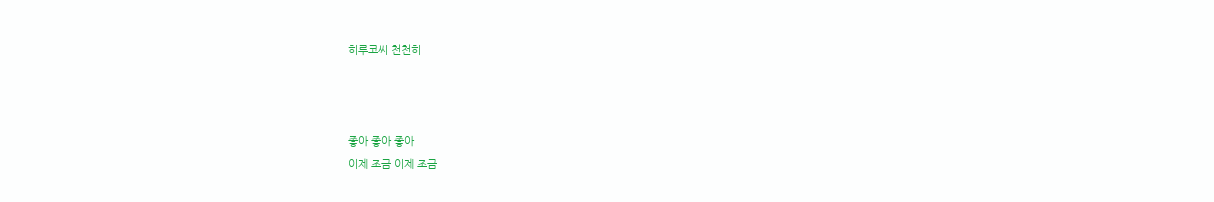히루코씨 천천히



좋아 좋아 좋아
이제 조금 이제 조금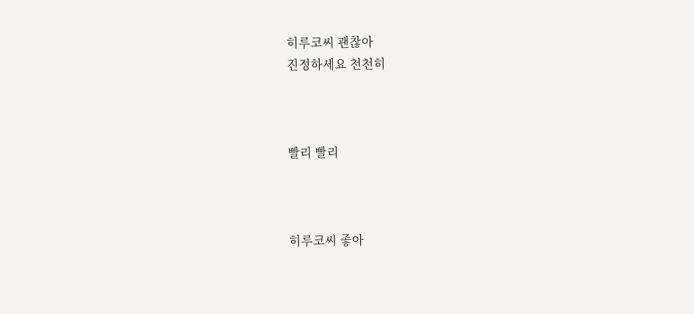히루코씨 괜찮아
진정하세요 천천히



빨리 빨리



히루코씨 좋아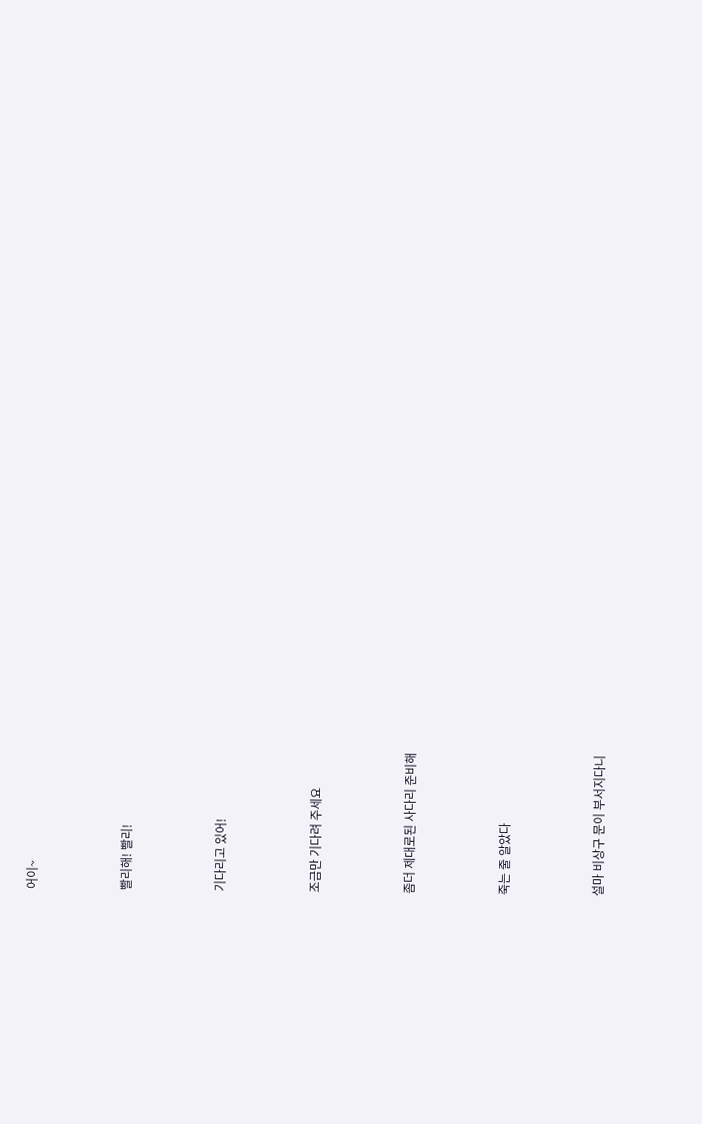어이~



빨리해! 빨리!



기다리고 있어!



조금만 기다려 주세요



좀더 제대로된 사다리 준비해



죽는 줄 알았다



설마 비상구 문이 부서지다니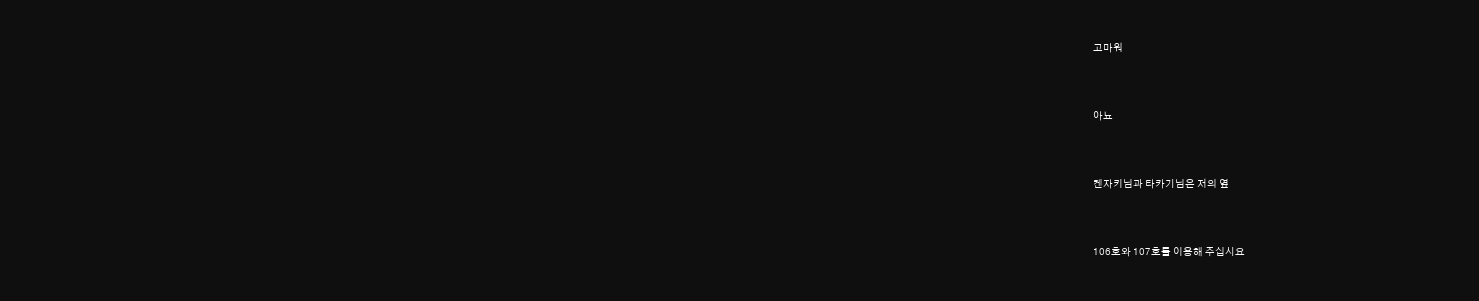고마워



아뇨



켄자키님과 타카기님은 저의 옆



106호와 107호를 이용해 주십시요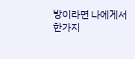방이라면 나에게서
한가지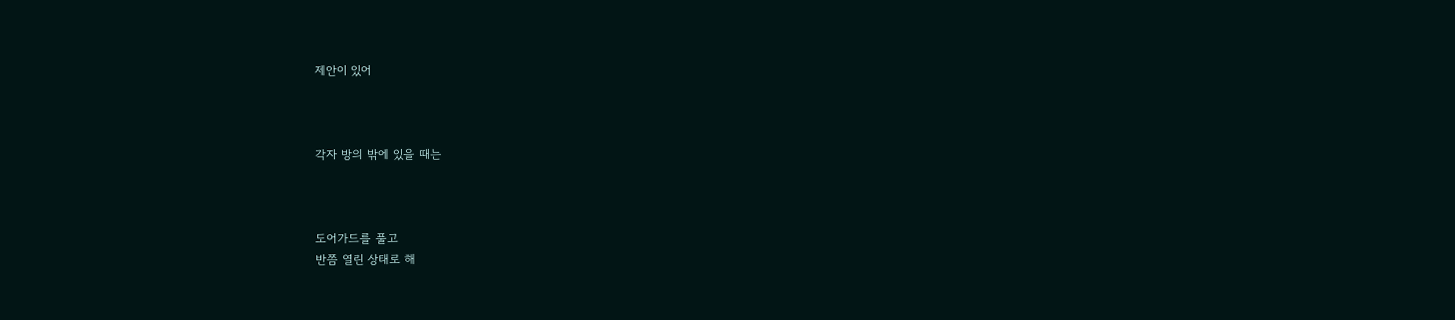제안이 있어



각자 방의 밖에 있을 때는



도어가드를 풀고
반쯤 열린 상태로 해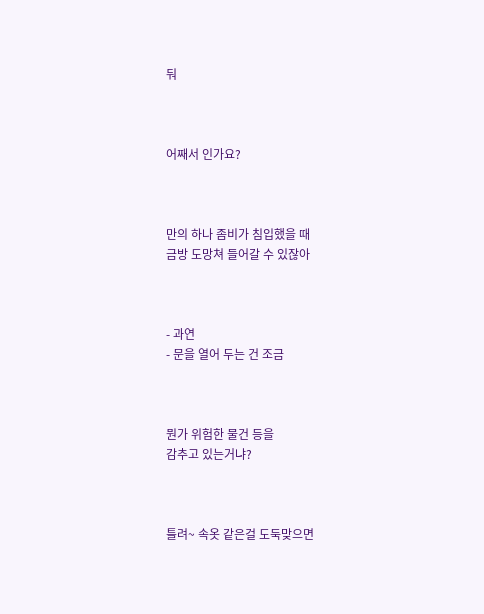둬



어째서 인가요?



만의 하나 좀비가 침입했을 때
금방 도망쳐 들어갈 수 있잖아



- 과연
- 문을 열어 두는 건 조금



뭔가 위험한 물건 등을
감추고 있는거냐?



틀려~ 속옷 같은걸 도둑맞으면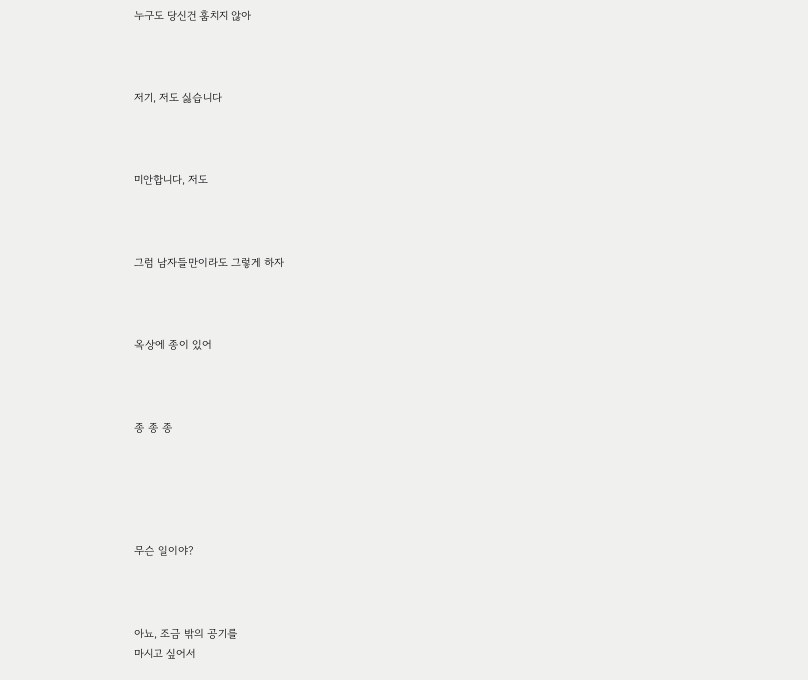누구도 당신건 훔치지 않아



저기, 저도 싫습니다



미안합니다, 저도



그럼 남자들만이라도 그렇게 하자



옥상에 종이 있어



종 종 종





무슨 일이야?



아뇨, 조금 밖의 공기를
마시고 싶어서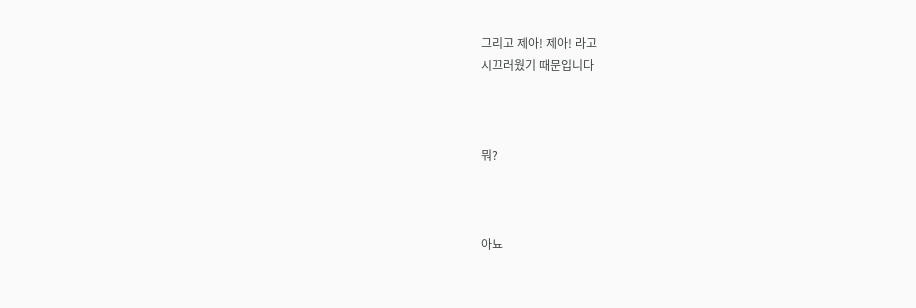그리고 제아! 제아! 라고
시끄러웠기 때문입니다



뭐?



아뇨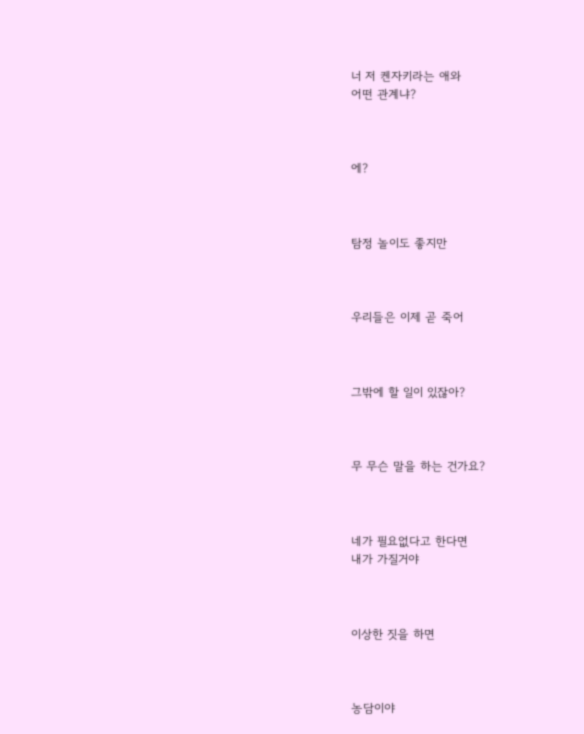너 저 켄자키라는 애와
어떤 관계냐?



에?



탐정 놀이도 좋지만



우리들은 이제 곧 죽어



그밖에 할 일이 있잖아?



무 무슨 말을 하는 건가요?



네가 필요없다고 한다면
내가 가질거야



이상한 짓을 하면



농담이야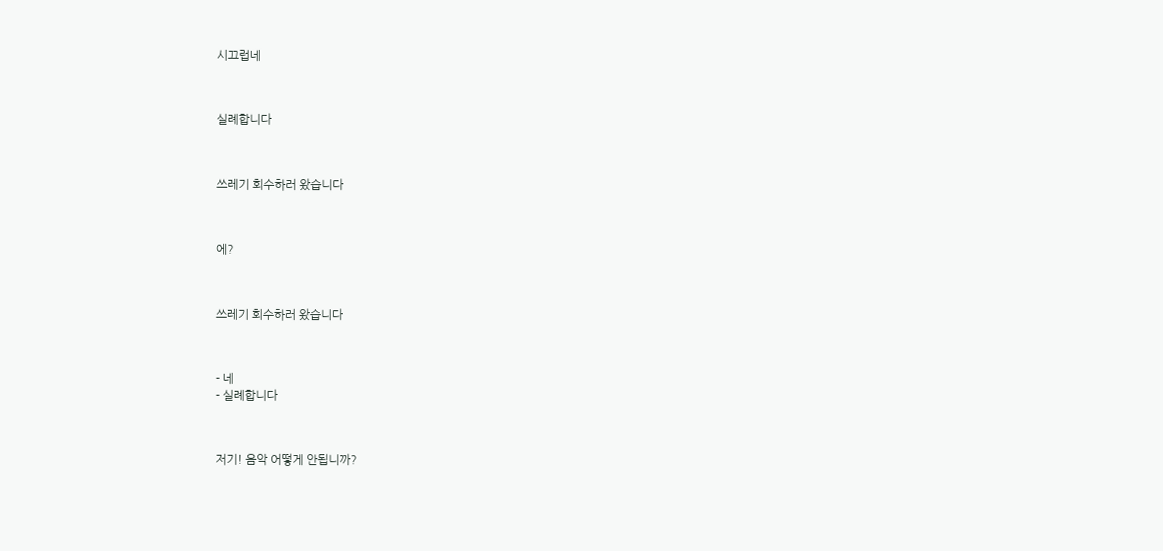시끄럽네



실례합니다



쓰레기 회수하러 왔습니다



에?



쓰레기 회수하러 왔습니다



- 네
- 실례합니다



저기! 음악 어떻게 안됩니까?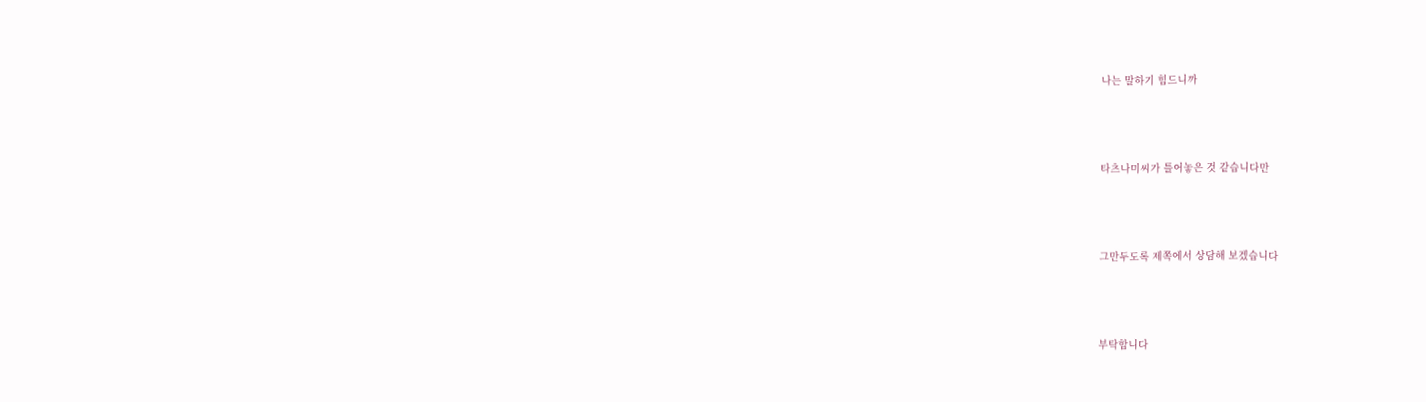나는 말하기 힘드니까



타츠나미씨가 틀어놓은 것 같습니다만



그만두도록 제쪽에서 상담해 보겠습니다



부탁합니다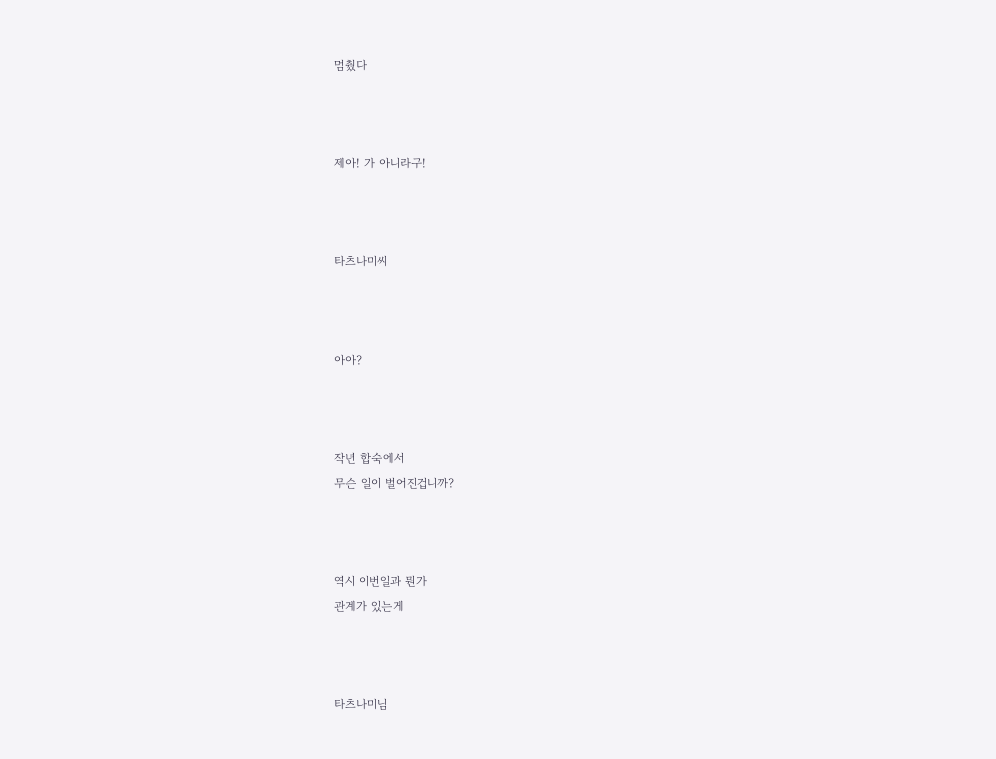멈췄다



제아! 가 아니라구!



타츠나미씨



아아?



작년 합숙에서
무슨 일이 벌어진겁니까?



역시 이번일과 뭔가
관계가 있는게



타츠나미님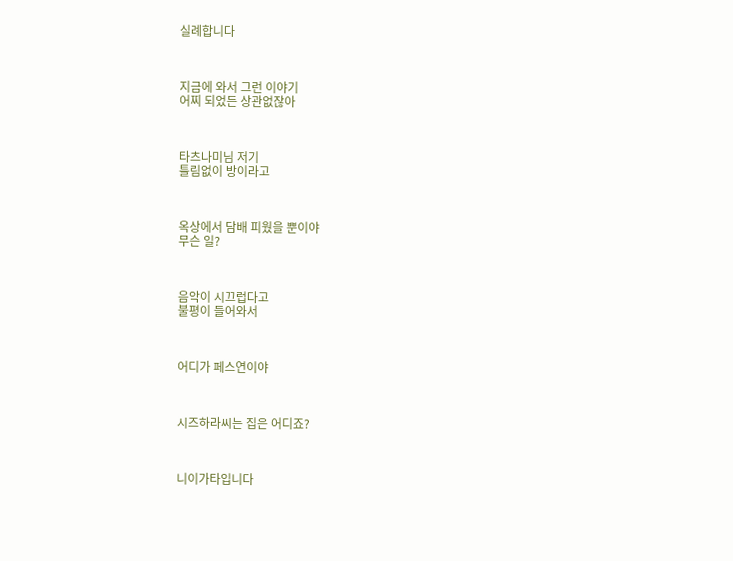실례합니다



지금에 와서 그런 이야기
어찌 되었든 상관없잖아



타츠나미님 저기
틀림없이 방이라고



옥상에서 담배 피웠을 뿐이야
무슨 일?



음악이 시끄럽다고
불평이 들어와서



어디가 페스연이야



시즈하라씨는 집은 어디죠?



니이가타입니다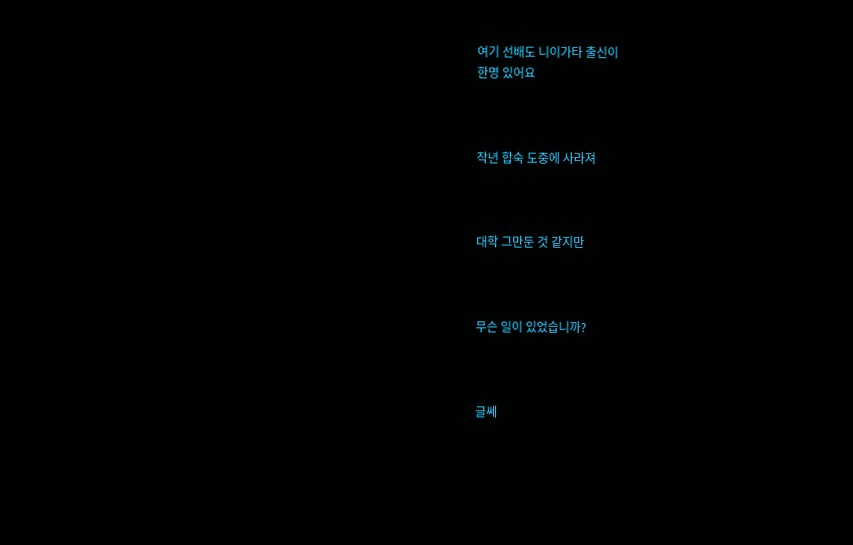여기 선배도 니이가타 출신이
한명 있어요



작년 합숙 도중에 사라져



대학 그만둔 것 같지만



무슨 일이 있었습니까?



글쎄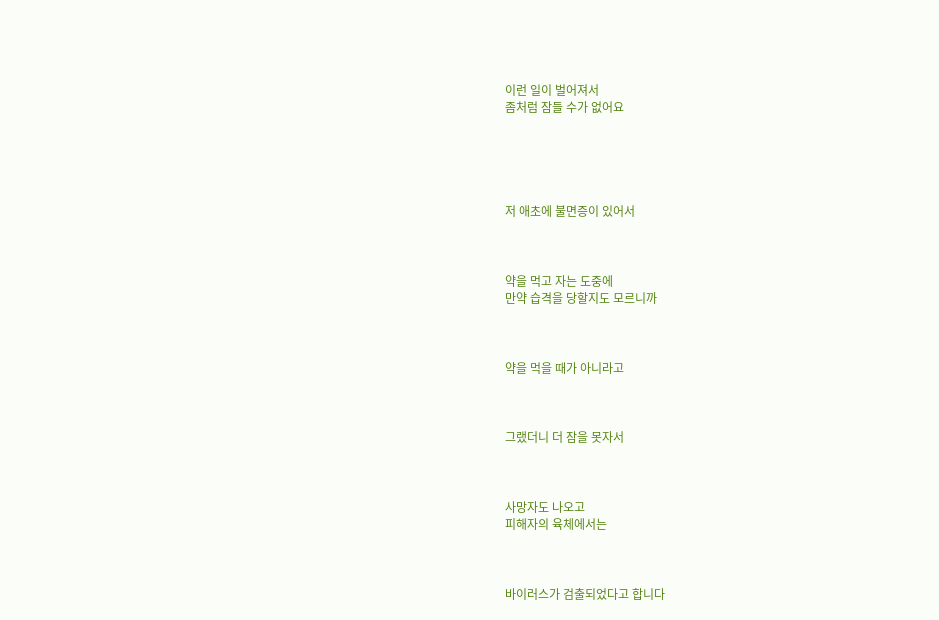이런 일이 벌어져서
좀처럼 잠들 수가 없어요





저 애초에 불면증이 있어서



약을 먹고 자는 도중에
만약 습격을 당할지도 모르니까



약을 먹을 때가 아니라고



그랬더니 더 잠을 못자서



사망자도 나오고
피해자의 육체에서는



바이러스가 검출되었다고 합니다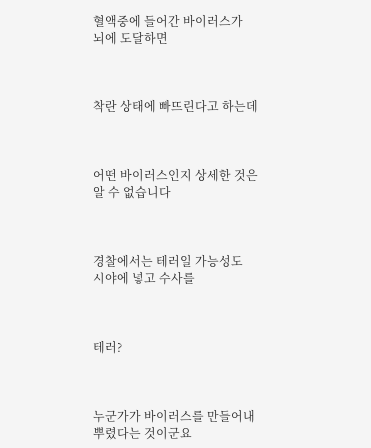혈액중에 들어간 바이러스가
뇌에 도달하면



착란 상태에 빠뜨린다고 하는데



어떤 바이러스인지 상세한 것은
알 수 없습니다



경찰에서는 테러일 가능성도
시야에 넣고 수사를



테러?



누군가가 바이러스를 만들어내
뿌렸다는 것이군요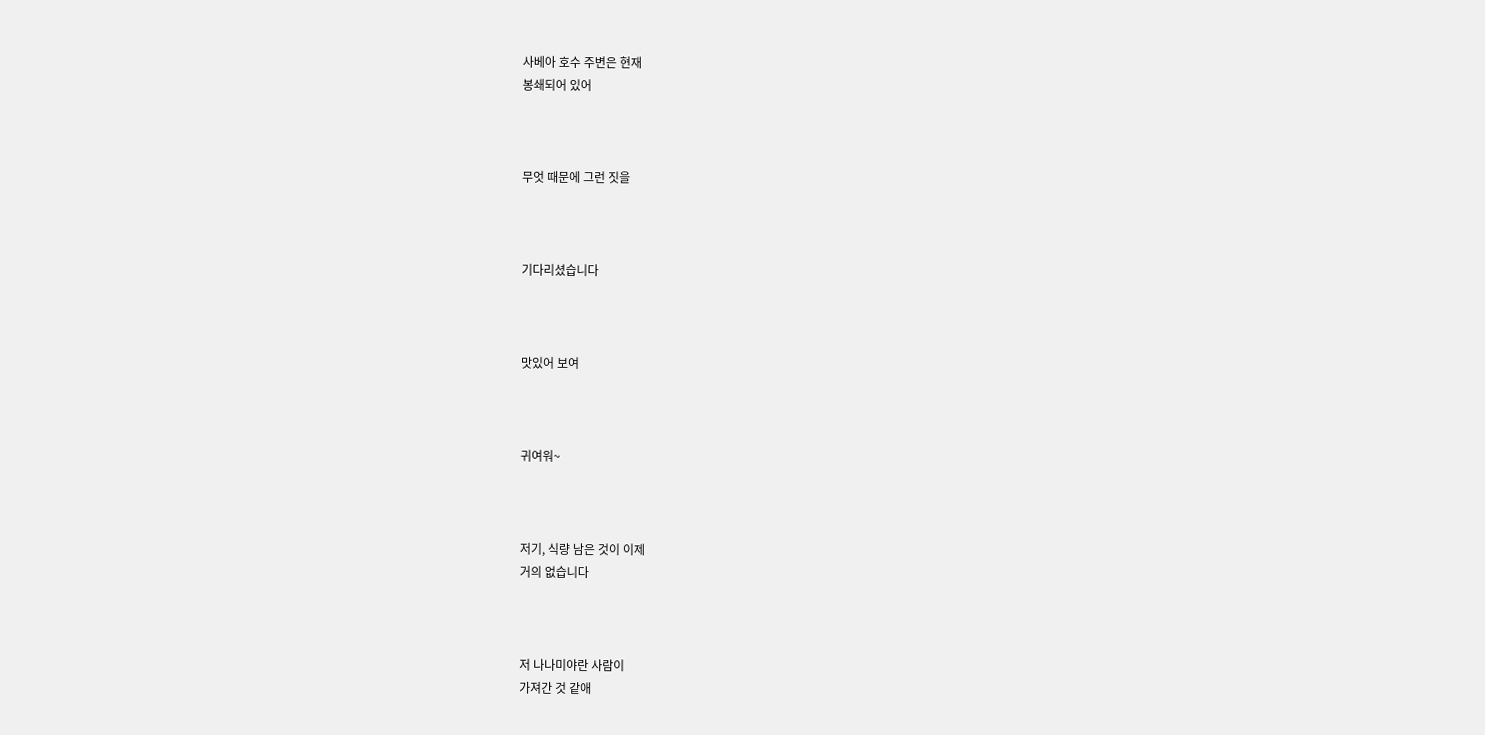사베아 호수 주변은 현재
봉쇄되어 있어



무엇 때문에 그런 짓을



기다리셨습니다



맛있어 보여



귀여워~



저기, 식량 남은 것이 이제
거의 없습니다



저 나나미야란 사람이
가져간 것 같애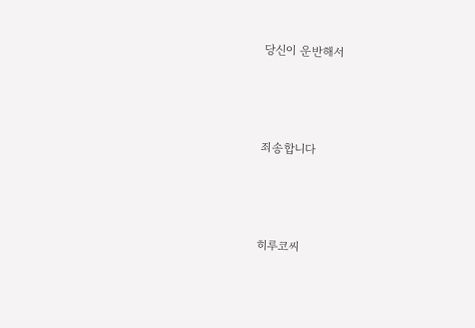당신이 운반해서



죄송합니다



히루코씨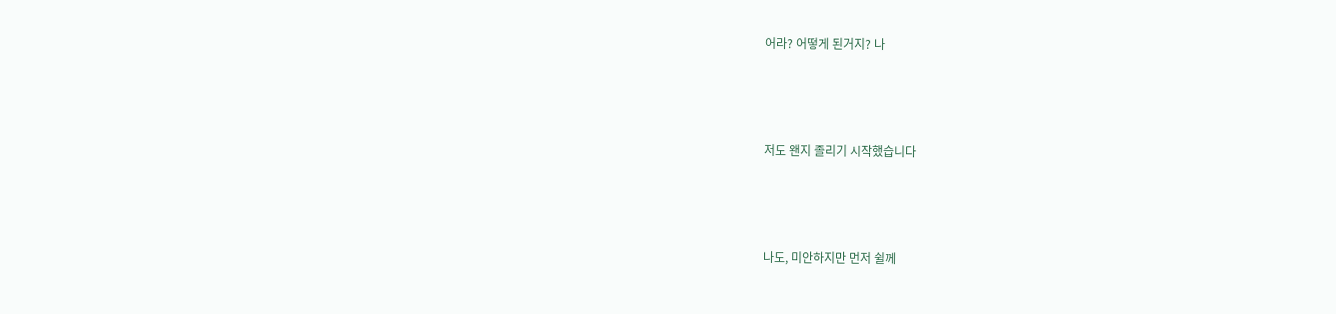어라? 어떻게 된거지? 나



저도 왠지 졸리기 시작했습니다



나도, 미안하지만 먼저 쉴께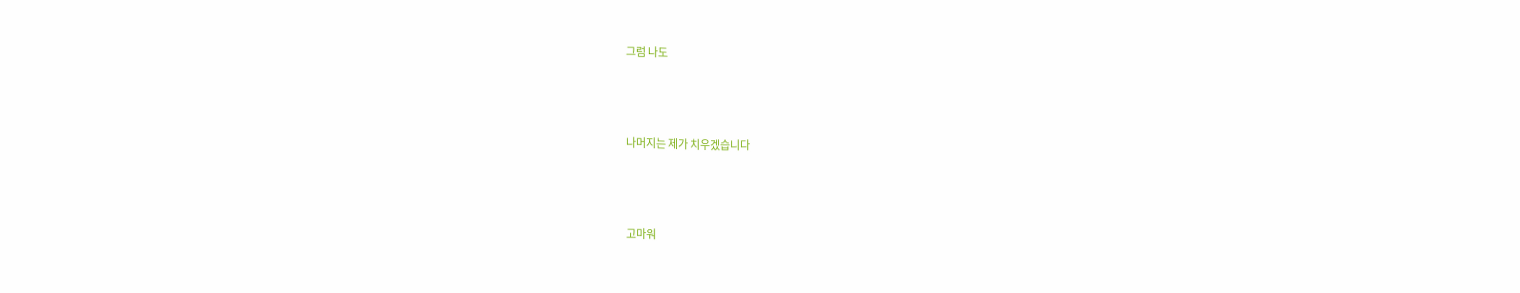그럼 나도



나머지는 제가 치우겠습니다



고마워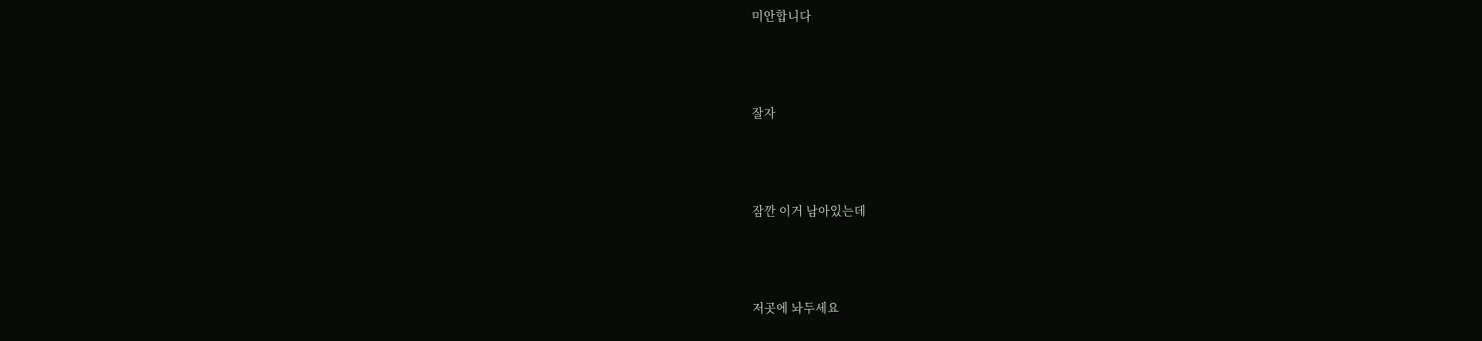미안합니다



잘자



잠깐 이거 남아있는데



저곳에 놔두세요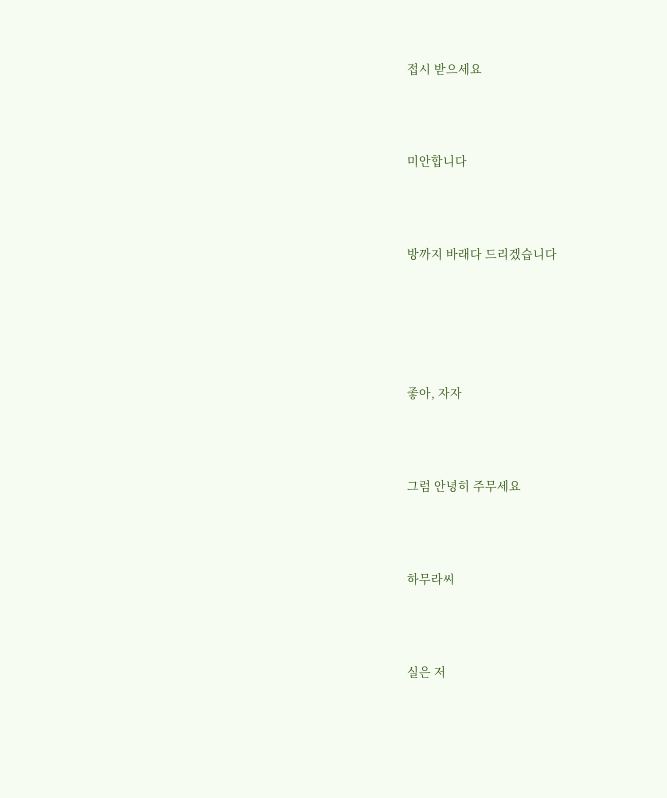접시 받으세요



미안합니다



방까지 바래다 드리겠습니다





좋아, 자자



그럼 안녕히 주무세요



하무라씨



실은 저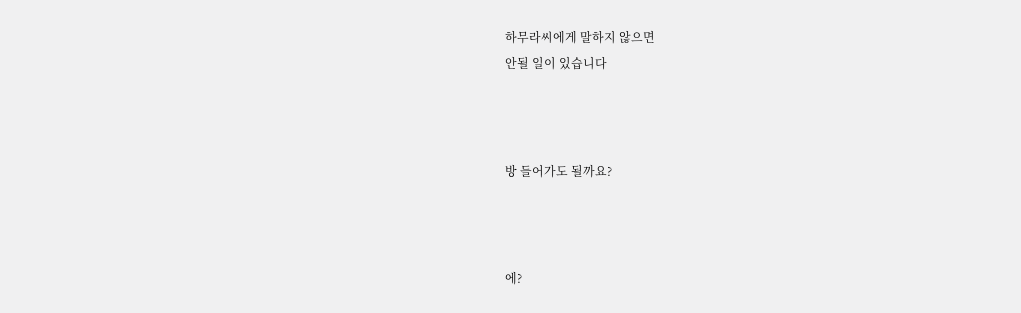하무라씨에게 말하지 않으면
안될 일이 있습니다



방 들어가도 될까요?



에?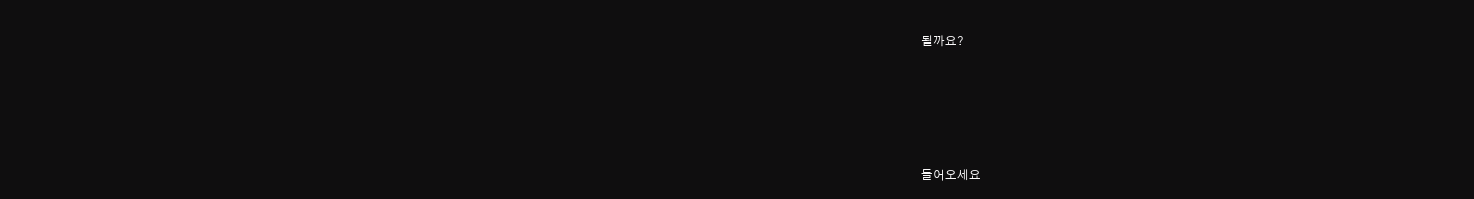될까요?





들어오세요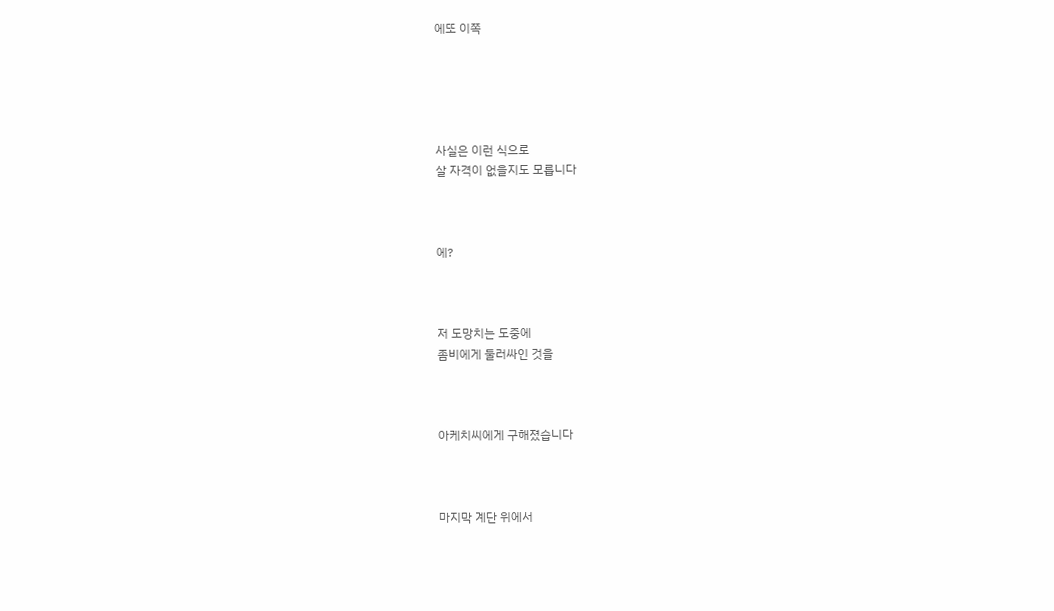에또 이쪽





사실은 이런 식으로
살 자격이 없을지도 모릅니다



에?



저 도망치는 도중에
좀비에게 둘러싸인 것을



아케치씨에게 구해졌습니다



마지막 계단 위에서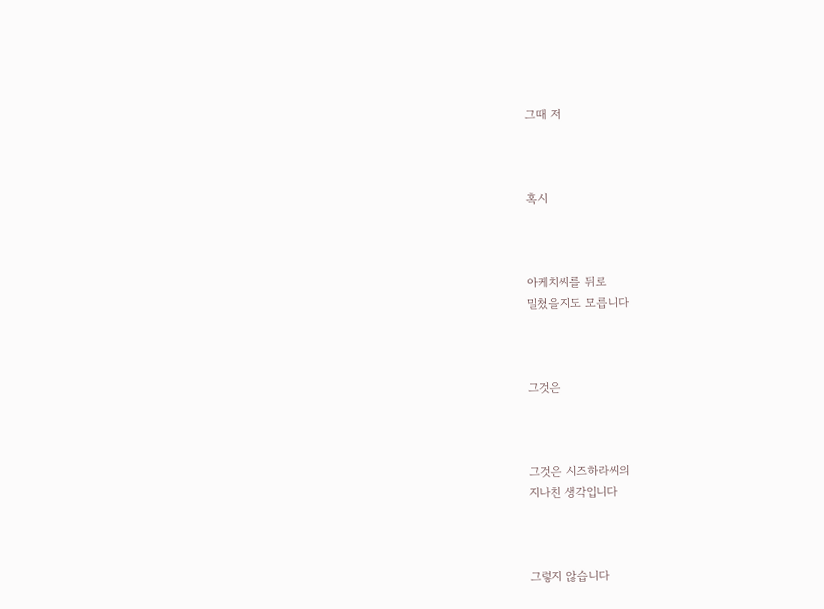그때 저



혹시



아케치씨를 뒤로
밀쳤을지도 모릅니다



그것은



그것은 시즈하라씨의
지나친 생각입니다



그렇지 않습니다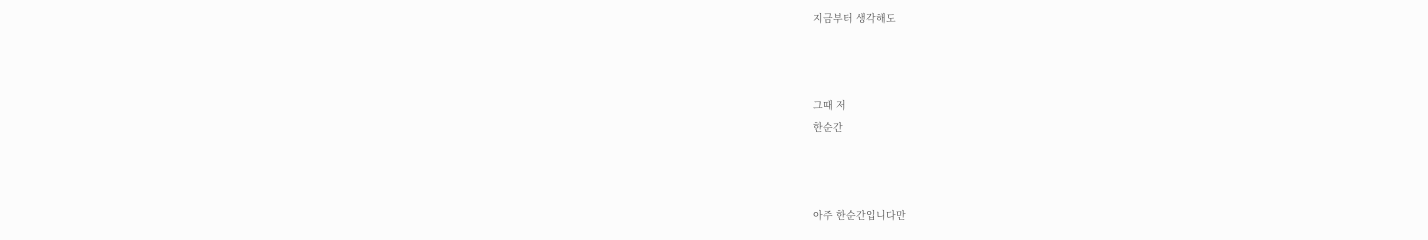지금부터 생각해도



그때 저
한순간



아주 한순간입니다만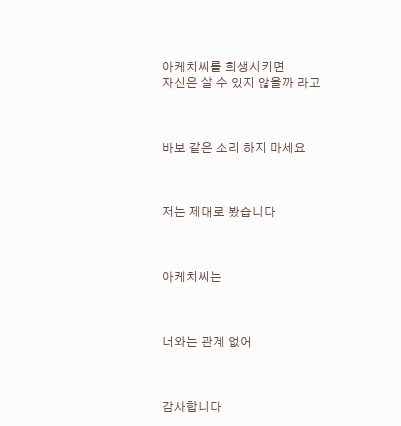아케치씨를 희생시키면
자신은 살 수 있지 않을까 라고



바보 같은 소리 하지 마세요



저는 제대로 봤습니다



아케치씨는



너와는 관계 없어



감사합니다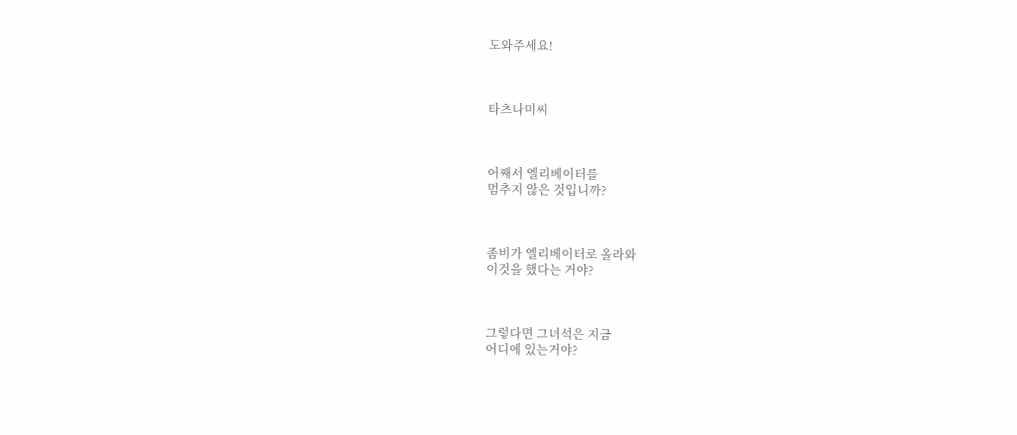도와주세요!



타츠나미씨



어째서 엘리베이터를
멈추지 않은 것입니까?



좀비가 엘리베이터로 올라와
이것을 했다는 거야?



그렇다면 그녀석은 지금
어디에 있는거야?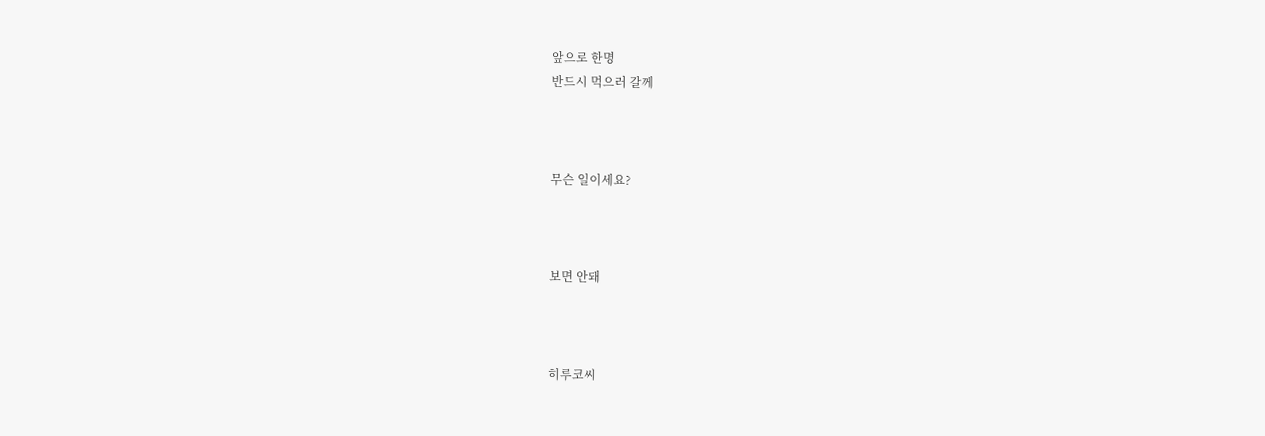앞으로 한명
반드시 먹으러 갈께



무슨 일이세요?



보면 안돼



히루코씨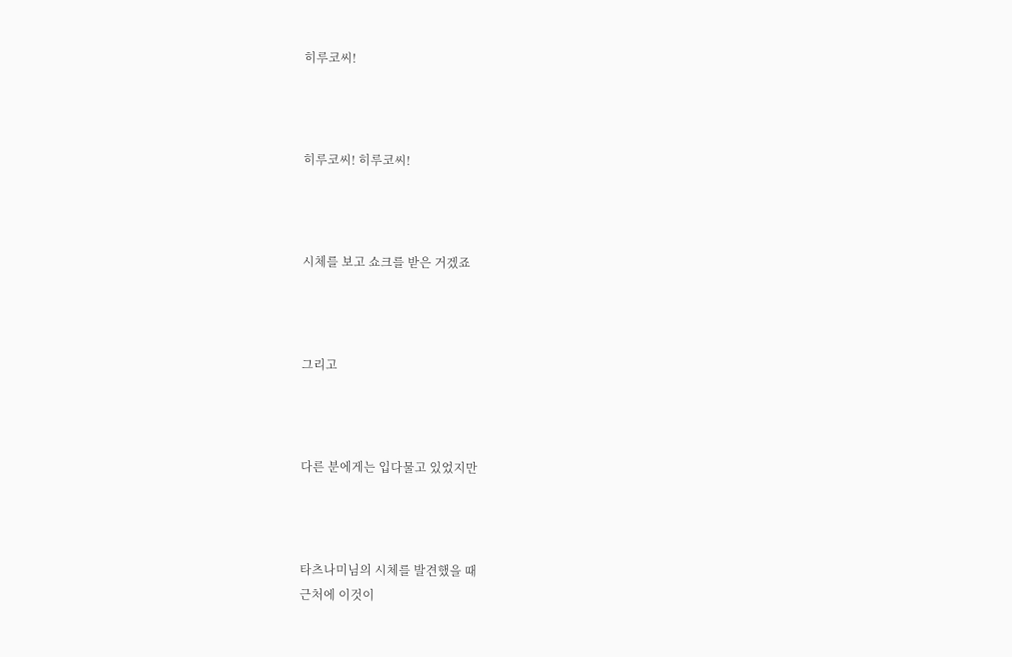히루코씨!



히루코씨! 히루코씨!



시체를 보고 쇼크를 받은 거겠죠



그리고



다른 분에게는 입다물고 있었지만



타츠나미님의 시체를 발견했을 때
근처에 이것이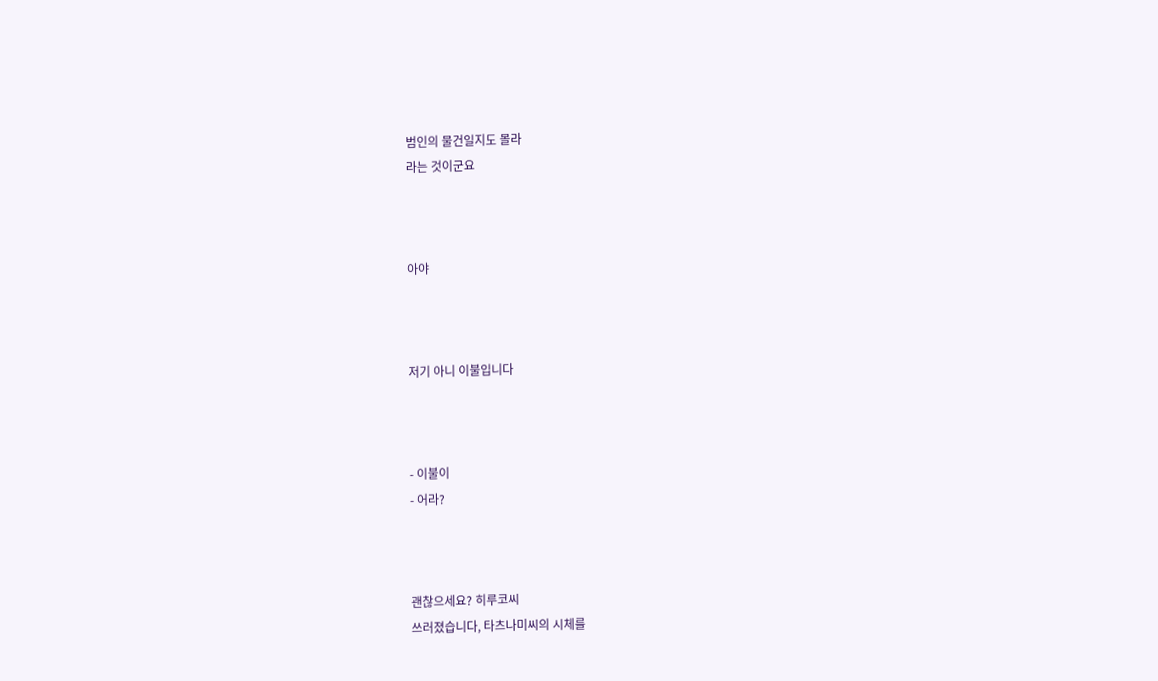범인의 물건일지도 몰라
라는 것이군요



아야



저기 아니 이불입니다



- 이불이
- 어라?



괜찮으세요? 히루코씨
쓰러졌습니다, 타츠나미씨의 시체를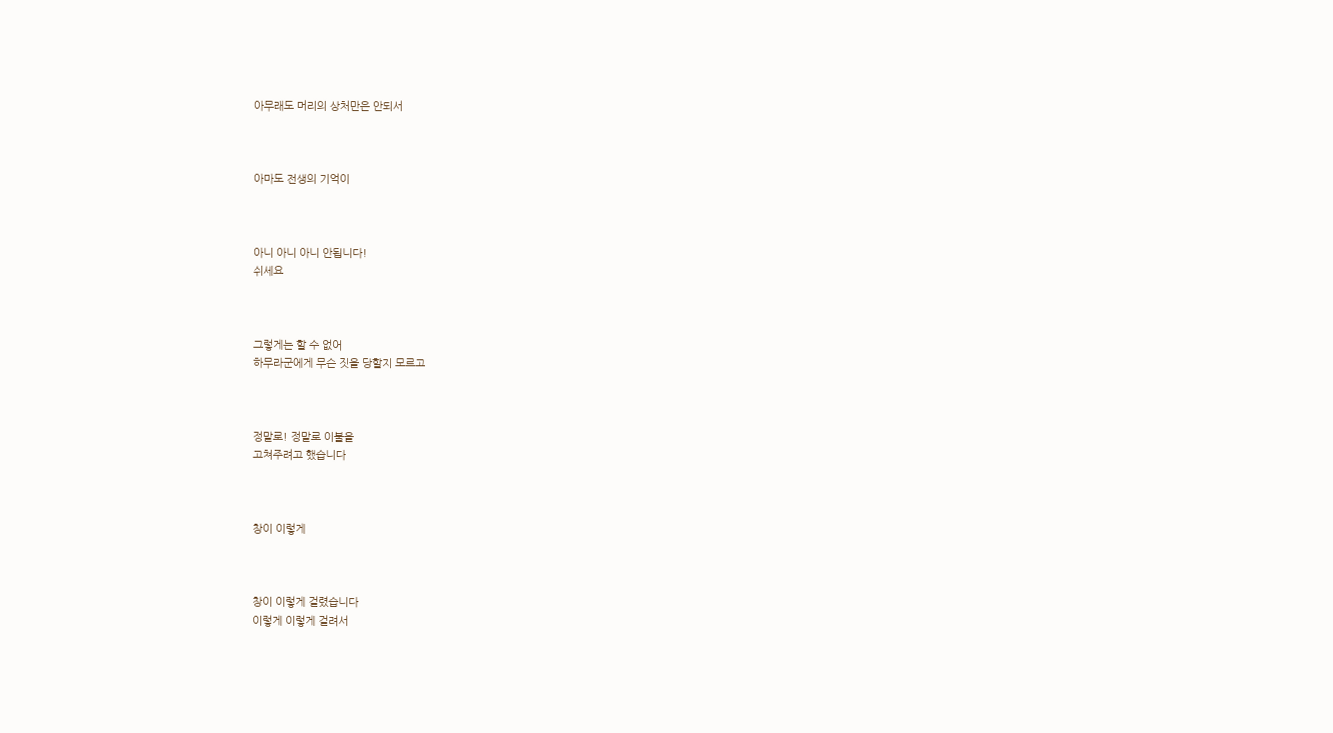아무래도 머리의 상처만은 안되서



아마도 전생의 기억이



아니 아니 아니 안됩니다!
쉬세요



그렇게는 할 수 없어
하무라군에게 무슨 짓을 당할지 모르고



정말로! 정말로 이불을
고쳐주려고 했습니다



창이 이렇게



창이 이렇게 걸렸습니다
이렇게 이렇게 걸려서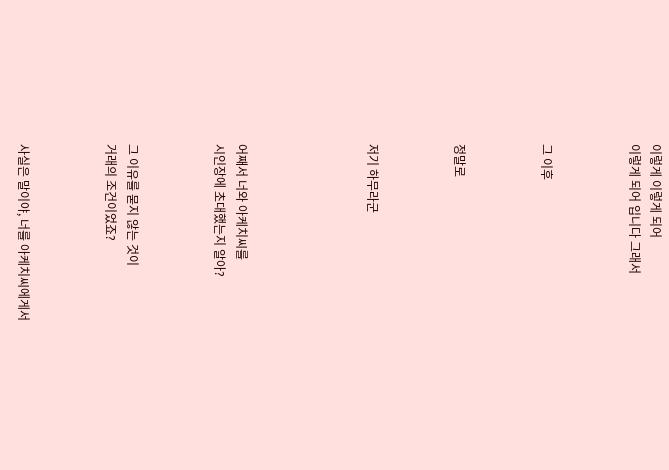이렇게 이렇게 되어
이렇게 되어 입니다 그래서



그 이후



정말로



저기 하무라군





어째서 너와 아케치씨를
시인장에 초대했는지 알아?



그 이유를 묻지 않는 것이
거래의 조건이었죠?



사실은 말이야, 너를 아케치씨에게서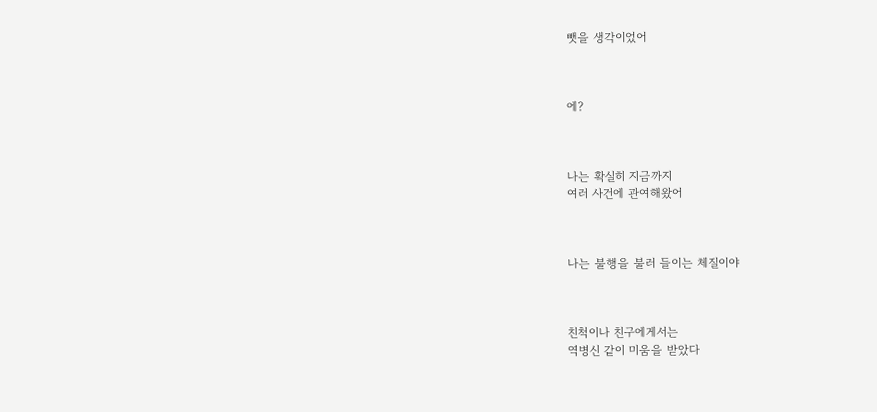뺏을 생각이었어



에?



나는 확실히 지금까지
여러 사건에 관여해왔어



나는 불행을 불러 들이는 체질이야



친척이나 친구에게서는
역병신 같이 미움을 받았다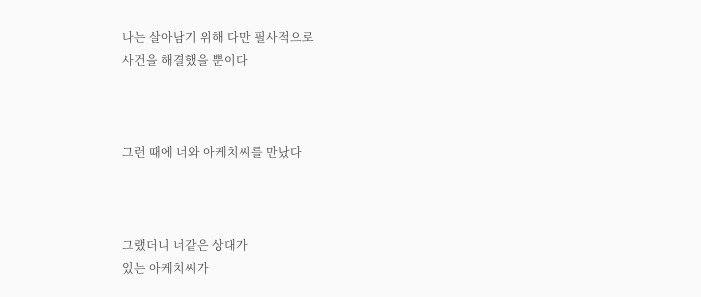나는 살아남기 위해 다만 필사적으로
사건을 해결했을 뿐이다



그런 때에 너와 아케치씨를 만났다



그랬더니 너같은 상대가
있는 아케치씨가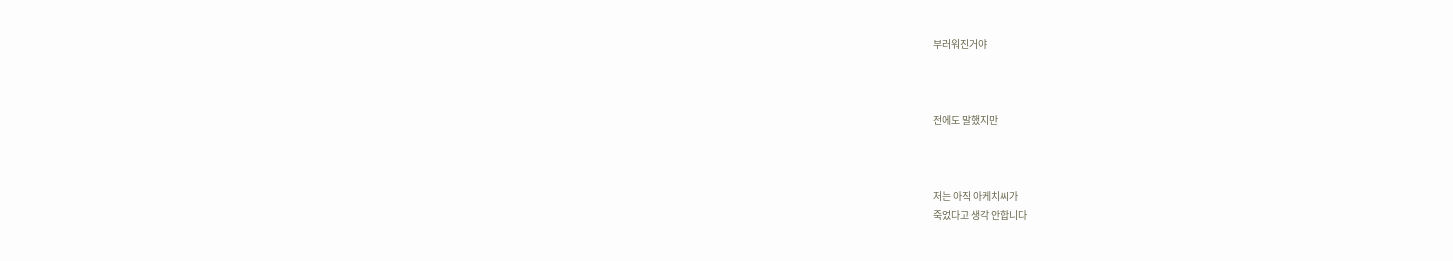부러워진거야



전에도 말했지만



저는 아직 아케치씨가
죽었다고 생각 안합니다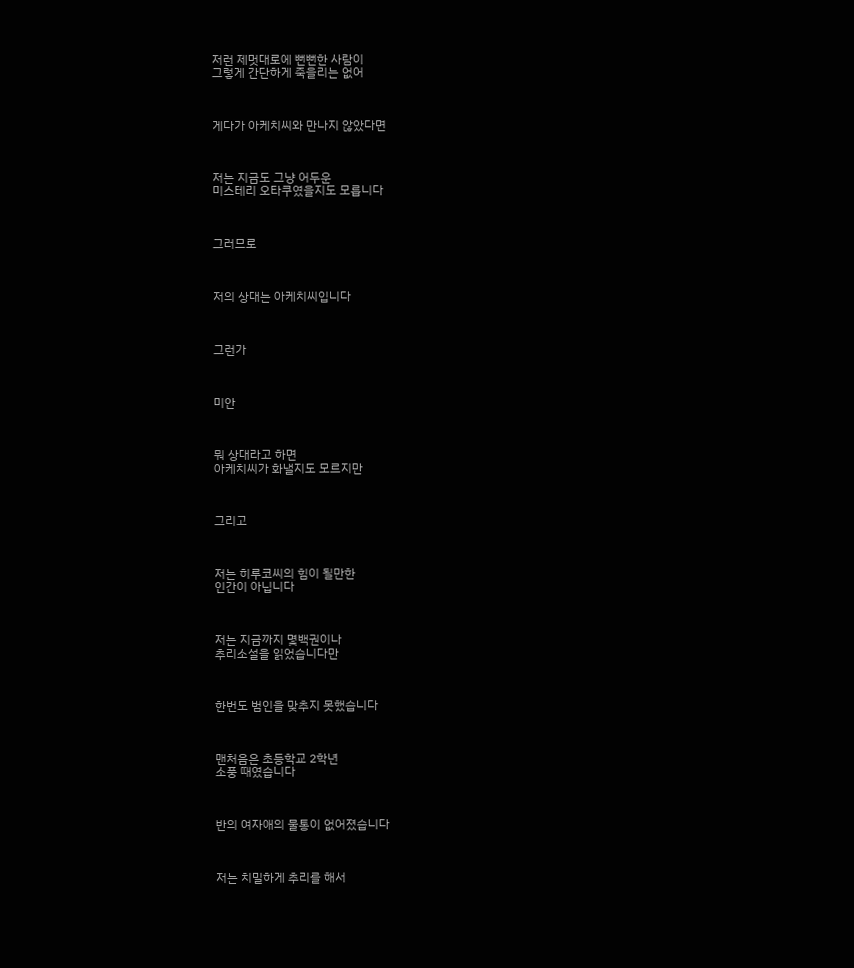저런 제멋대로에 뻔뻔한 사람이
그렇게 간단하게 죽을리는 없어



게다가 아케치씨와 만나지 않았다면



저는 지금도 그냥 어두운
미스테리 오타쿠였을지도 모릅니다



그러므로



저의 상대는 아케치씨입니다



그런가



미안



뭐 상대라고 하면
아케치씨가 화낼지도 모르지만



그리고



저는 히루코씨의 힘이 될만한
인간이 아닙니다



저는 지금까지 몇백권이나
추리소설을 읽었습니다만



한번도 범인을 맞추지 못했습니다



맨처음은 초등학교 2학년
소풍 때였습니다



반의 여자애의 물통이 없어졌습니다



저는 치밀하게 추리를 해서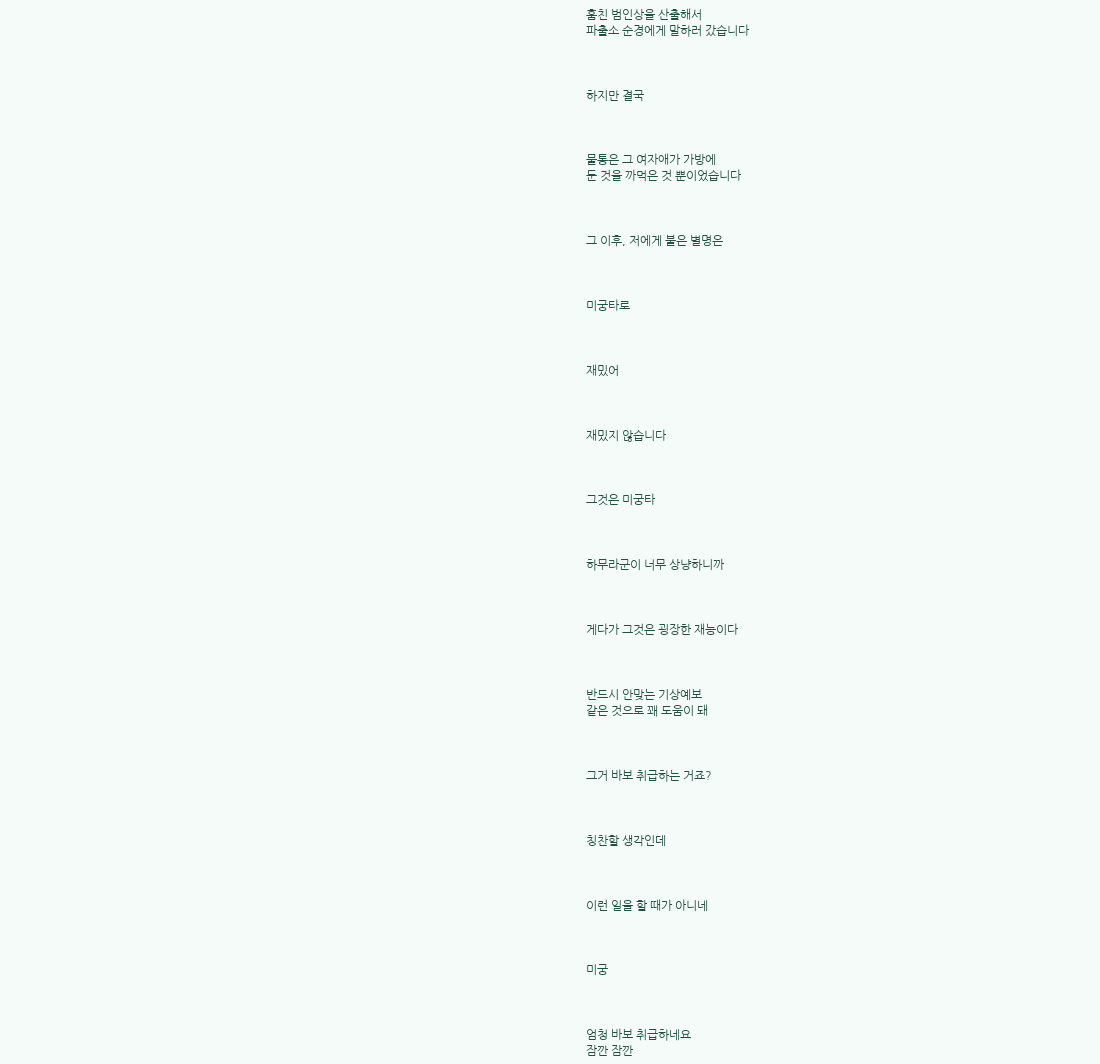훔친 범인상을 산출해서
파출소 순경에게 말하러 갔습니다



하지만 결국



물통은 그 여자애가 가방에
둔 것을 까먹은 것 뿐이었습니다



그 이후, 저에게 붙은 별명은



미궁타로



재밌어



재밌지 않습니다



그것은 미궁타



하무라군이 너무 상냥하니까



게다가 그것은 굉장한 재능이다



반드시 안맞는 기상예보
같은 것으로 꽤 도움이 돼



그거 바보 취급하는 거죠?



칭찬할 생각인데



이런 일을 할 때가 아니네



미궁



엄청 바보 취급하네요
잠깐 잠깐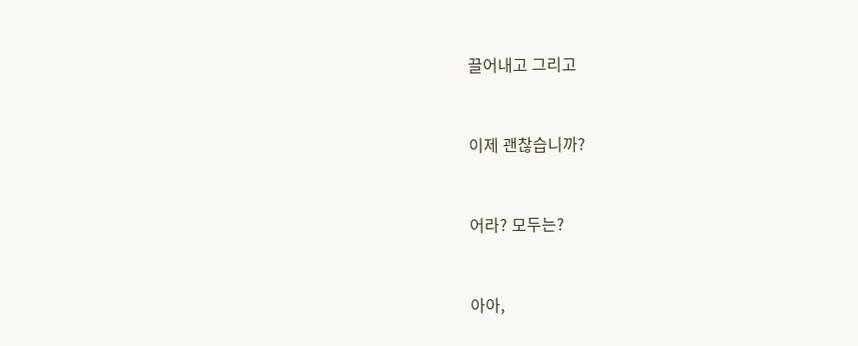끌어내고 그리고



이제 괜찮습니까?



어라? 모두는?



아아,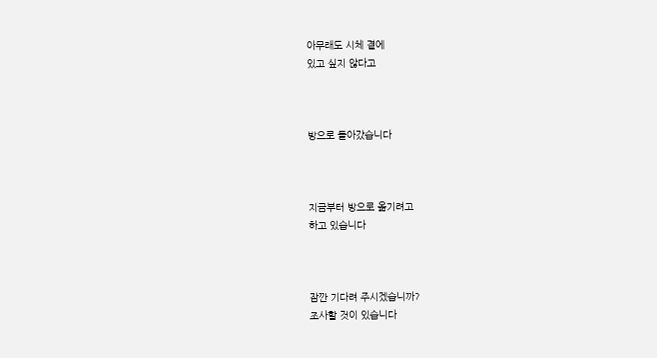아무래도 시체 곁에
있고 싶지 않다고



방으로 돌아갔습니다



지금부터 방으로 옮기려고
하고 있습니다



잠깐 기다려 주시겠습니까?
조사할 것이 있습니다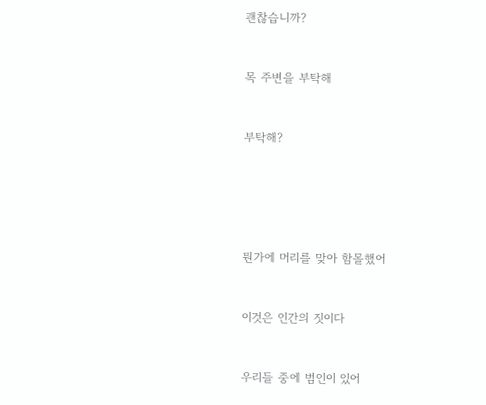괜찮습니까?



목 주변을 부탁해



부탁해?







뭔가에 머리를 맞아 함몰했어



이것은 인간의 짓이다



우리들 중에 범인이 있어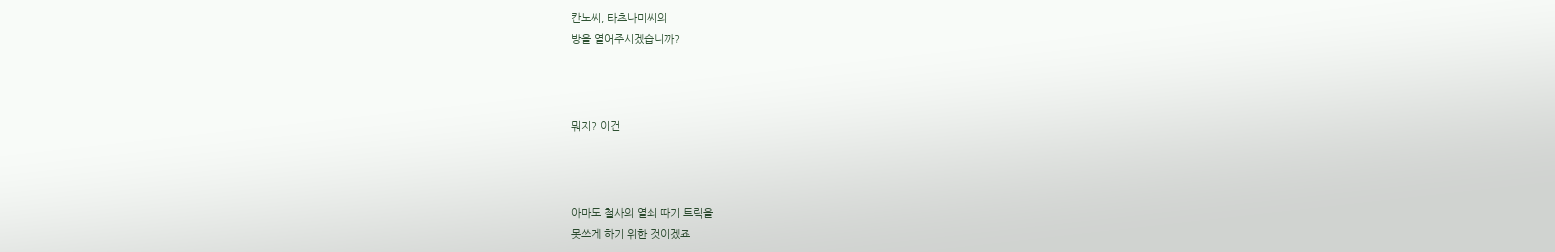칸노씨, 타츠나미씨의
방을 열어주시겠습니까?



뭐지? 이건



아마도 철사의 열쇠 따기 트릭을
못쓰게 하기 위한 것이겠죠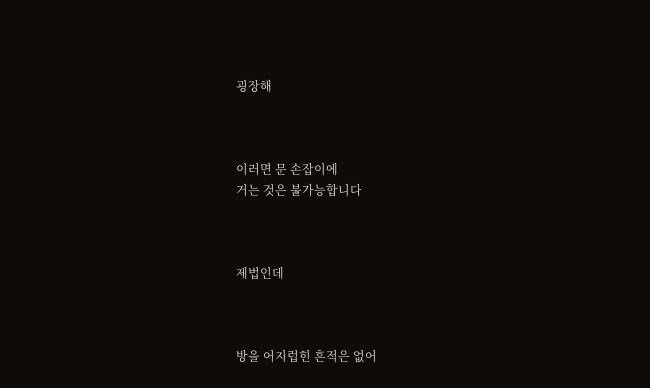굉장해



이러면 문 손잡이에
거는 것은 불가능합니다



제법인데



방을 어지럽힌 흔적은 없어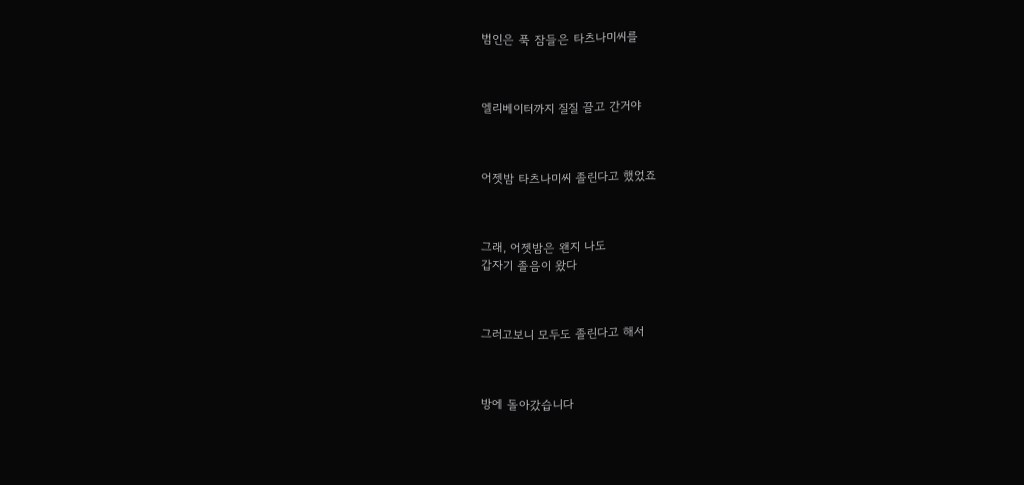범인은 푹 잠들은 타츠나미씨를



엘리베이터까지 질질 끌고 간거야



어젯밤 타츠나미씨 졸린다고 했었죠



그래, 어젯밤은 왠지 나도
갑자기 졸음이 왔다



그러고보니 모두도 졸린다고 해서



방에 돌아갔습니다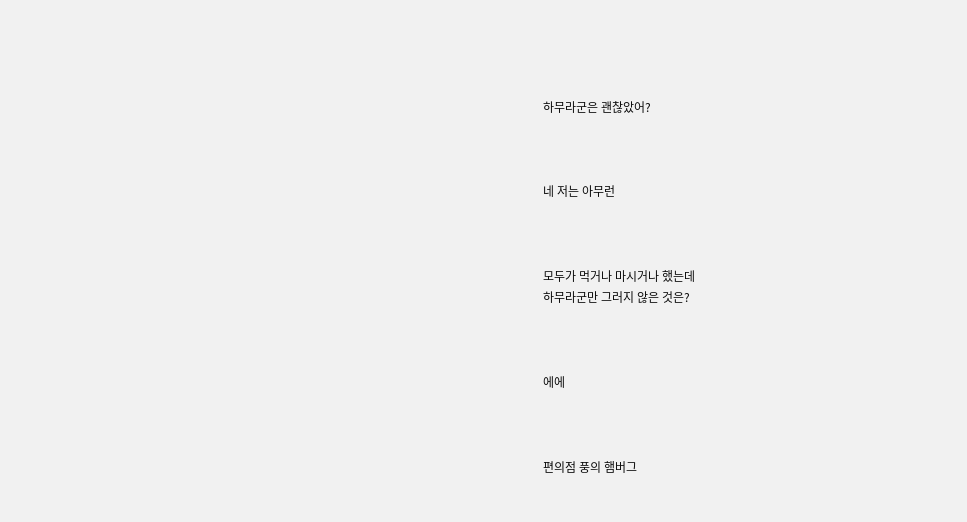하무라군은 괜찮았어?



네 저는 아무런



모두가 먹거나 마시거나 했는데
하무라군만 그러지 않은 것은?



에에



편의점 풍의 햄버그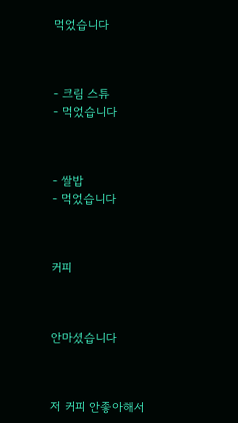먹었습니다



- 크림 스튜
- 먹었습니다



- 쌀밥
- 먹었습니다



커피



안마셨습니다



저 커피 안좋아해서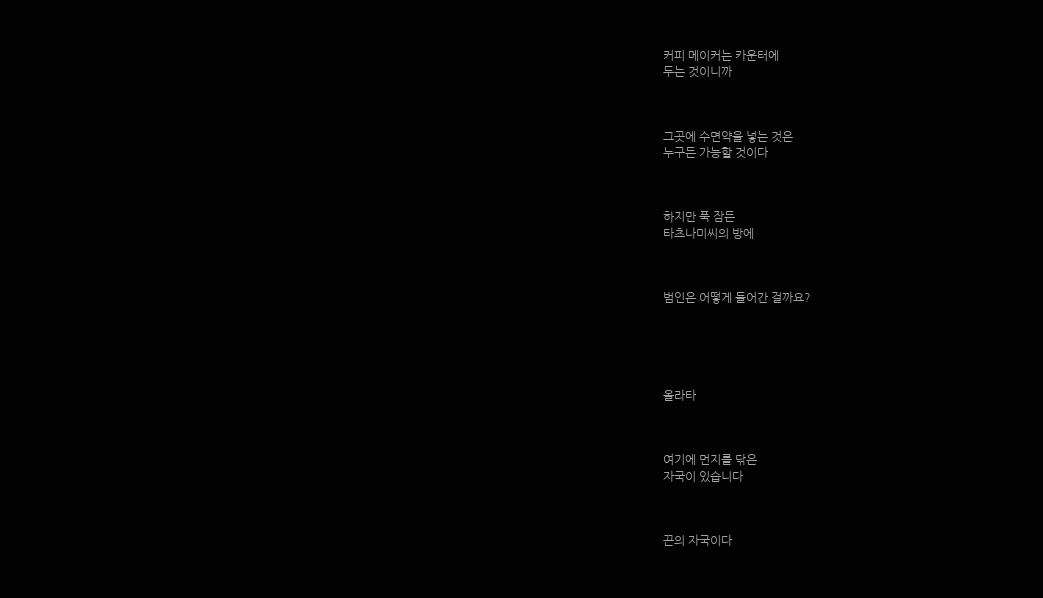커피 메이커는 카운터에
두는 것이니까



그곳에 수면약을 넣는 것은
누구든 가능할 것이다



하지만 푹 잠든
타츠나미씨의 방에



범인은 어떻게 들어간 걸까요?





올라타



여기에 먼지를 닦은
자국이 있습니다



끈의 자국이다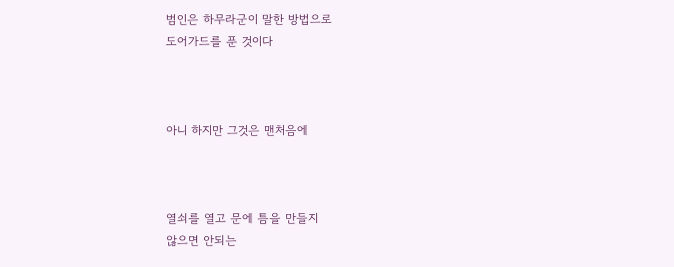범인은 하무라군이 말한 방법으로
도어가드를 푼 것이다



아니 하지만 그것은 맨처음에



열쇠를 열고 문에 틈을 만들지
않으면 안되는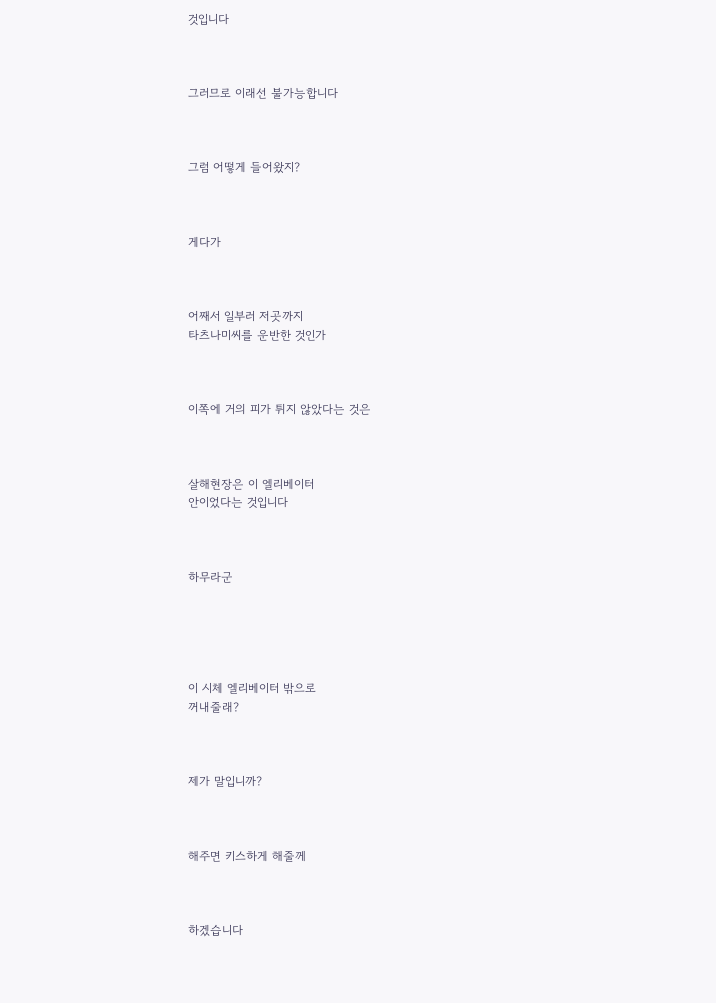것입니다



그러므로 이래선 불가능합니다



그럼 어떻게 들어왔지?



게다가



어째서 일부러 저곳까지
타츠나미씨를 운반한 것인가



이쪽에 거의 피가 튀지 않았다는 것은



살해현장은 이 엘리베이터
안이었다는 것입니다



하무라군





이 시체 엘리베이터 밖으로
꺼내줄래?



제가 말입니까?



해주면 키스하게 해줄께



하겠습니다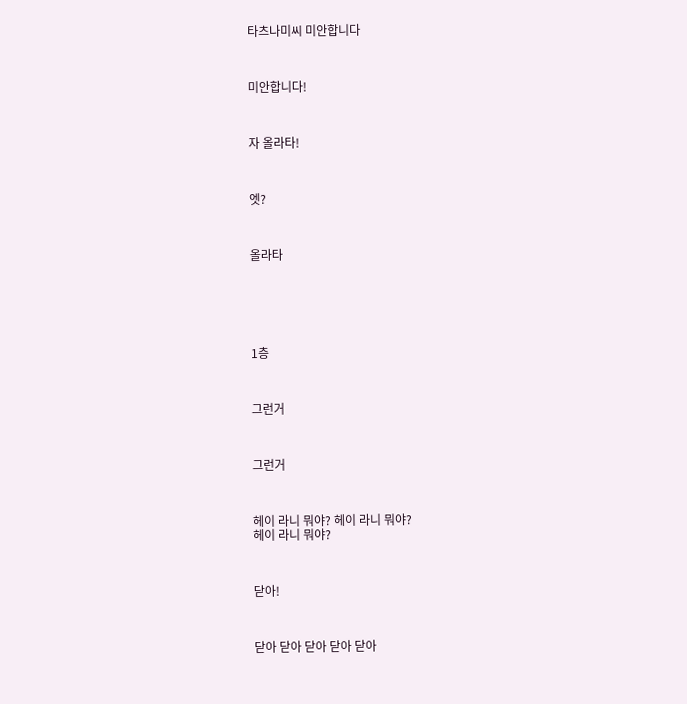타츠나미씨 미안합니다



미안합니다!



자 올라타!



엣?



올라타






1층



그런거



그런거



헤이 라니 뭐야? 헤이 라니 뭐야?
헤이 라니 뭐야?



닫아!



닫아 닫아 닫아 닫아 닫아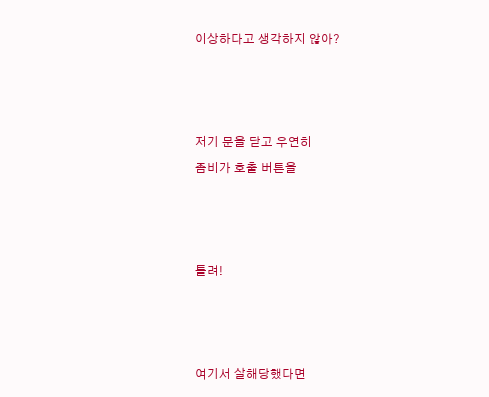이상하다고 생각하지 않아?



저기 문을 닫고 우연히
좀비가 호출 버튼을



틀려!



여기서 살해당했다면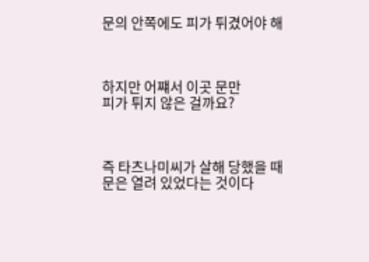문의 안쪽에도 피가 튀겼어야 해



하지만 어쨰서 이곳 문만
피가 튀지 않은 걸까요?



즉 타츠나미씨가 살해 당했을 때
문은 열려 있었다는 것이다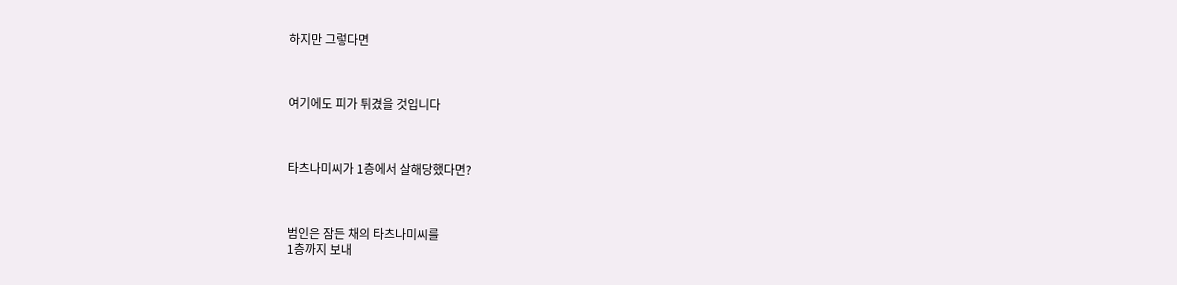하지만 그렇다면



여기에도 피가 튀겼을 것입니다



타츠나미씨가 1층에서 살해당했다면?



범인은 잠든 채의 타츠나미씨를
1층까지 보내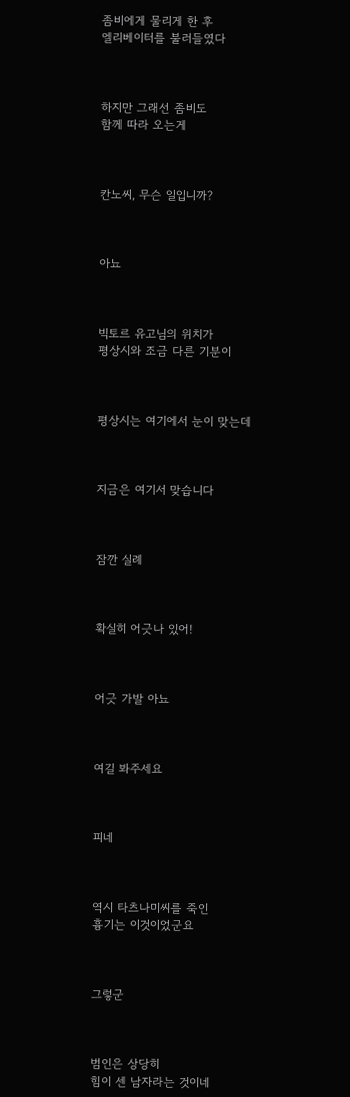좀비에게 물리게 한 후
엘리베이터를 불러들였다



하지만 그래선 좀비도
함께 따라 오는게



칸노씨, 무슨 일입니까?



아뇨



빅토르 유고님의 위치가
평상시와 조금 다른 기분이



평상시는 여기에서 눈이 맞는데



지금은 여기서 맞습니다



잠깐 실례



확실히 어긋나 있어!



어긋 가발 아뇨



여길 봐주세요



피네



역시 타츠나미씨를 죽인
흉기는 이것이었군요



그렇군



범인은 상당히
힘이 센 남자라는 것이네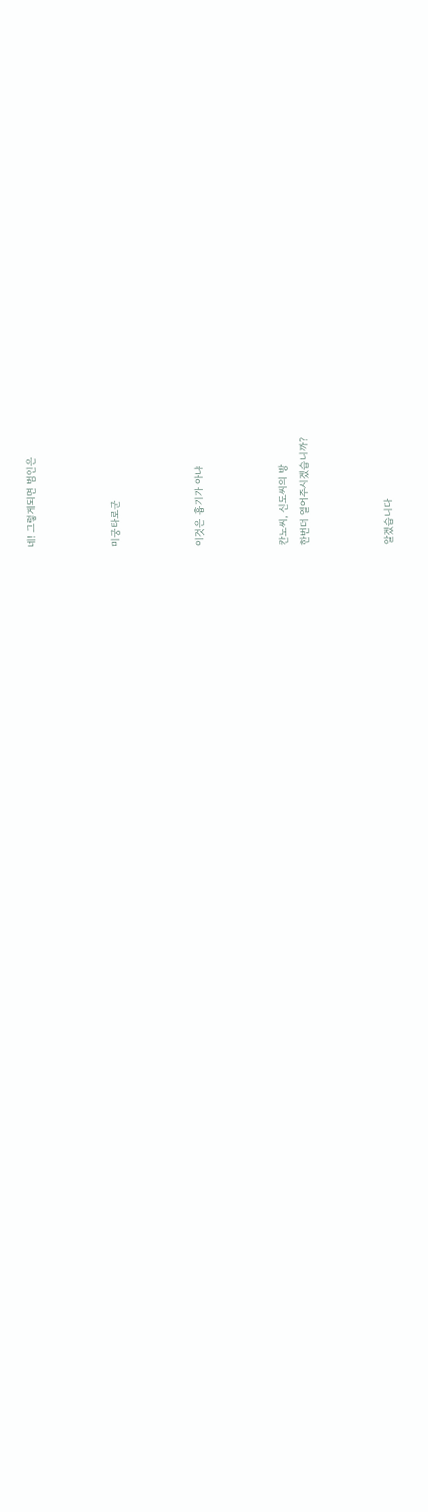네! 그렇게되면 범인은



미궁타로군



이것은 흉기가 아냐



칸노씨, 신도씨의 방
한번더 열어주시겠습니까?



알겠습니다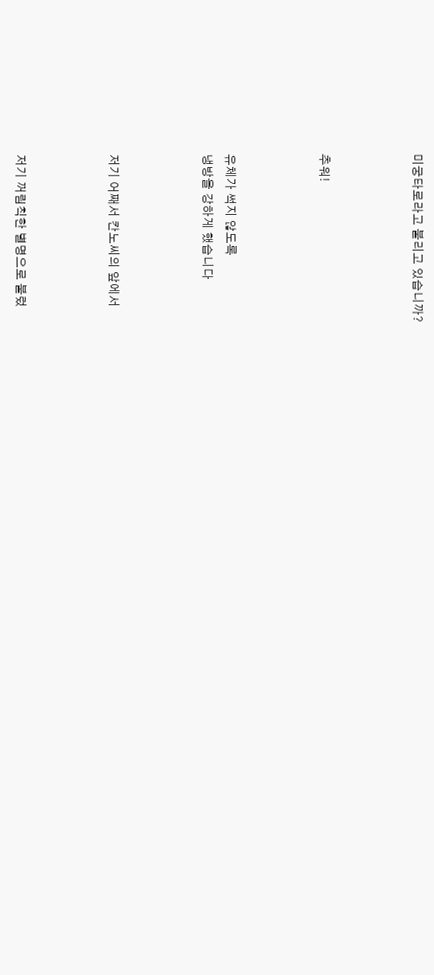미궁타로라고 불리고 있습니까?



추워!



유체가 썩지 않도록
냉방을 강하게 했습니다



저기 어째서 칸노씨의 앞에서



저기 꺼림칙한 별명으로 불렀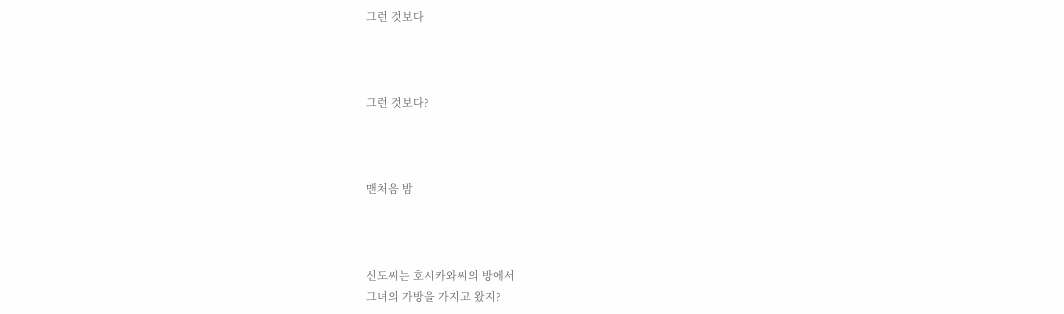그런 것보다



그런 것보다?



맨처음 밤



신도씨는 호시카와씨의 방에서
그녀의 가방을 가지고 왔지?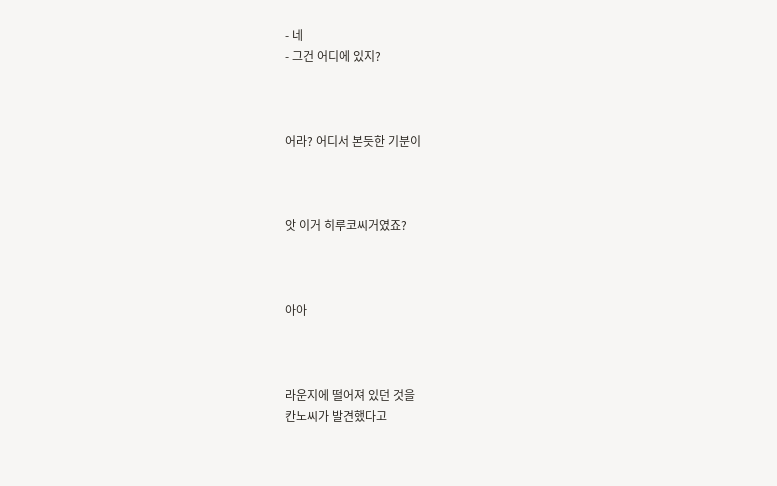- 네
- 그건 어디에 있지?



어라? 어디서 본듯한 기분이



앗 이거 히루코씨거였죠?



아아



라운지에 떨어져 있던 것을
칸노씨가 발견했다고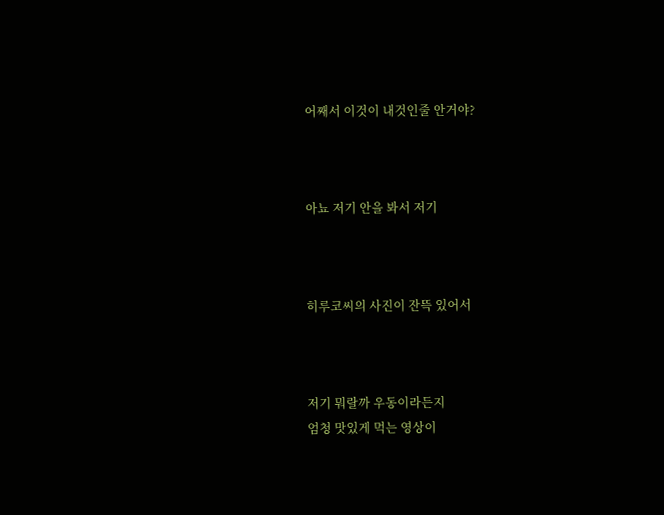어째서 이것이 내것인줄 안거야?



아뇨 저기 안을 봐서 저기



히루코씨의 사진이 잔뜩 있어서



저기 뭐랄까 우동이라든지
엄청 맛있게 먹는 영상이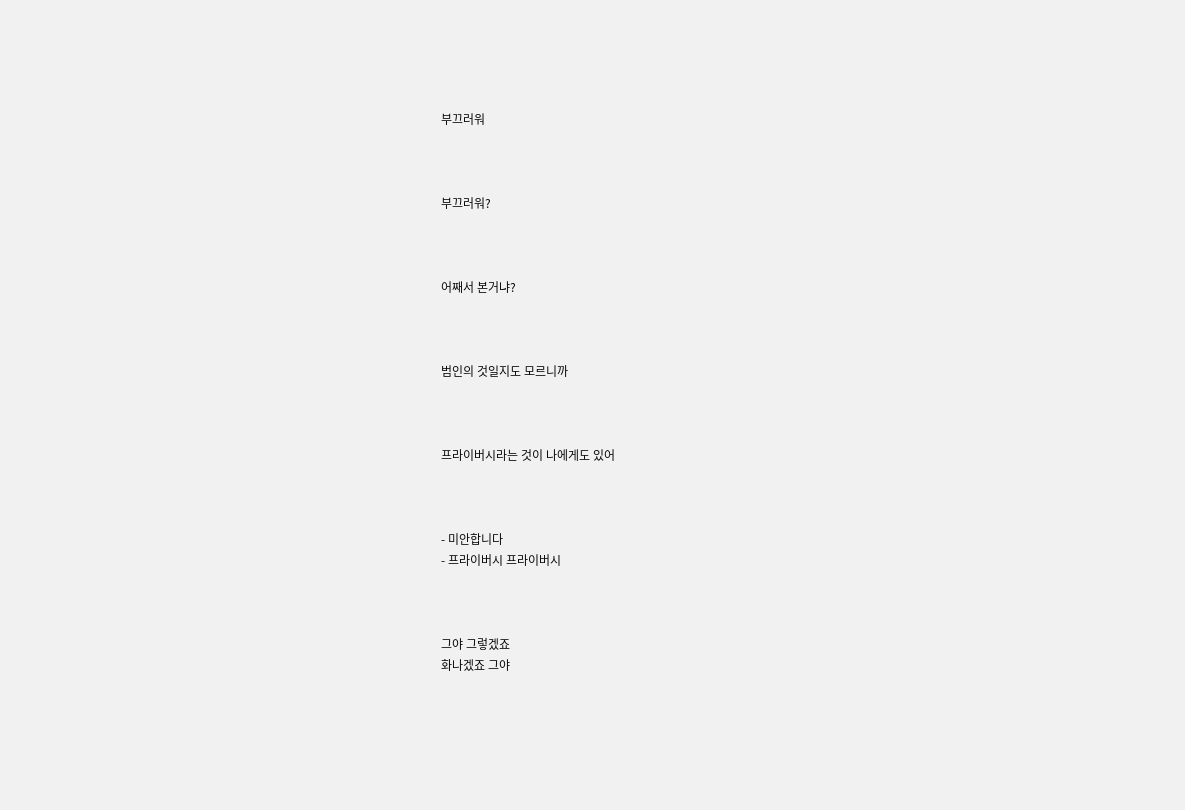부끄러워



부끄러워?



어째서 본거냐?



범인의 것일지도 모르니까



프라이버시라는 것이 나에게도 있어



- 미안합니다
- 프라이버시 프라이버시



그야 그렇겠죠
화나겠죠 그야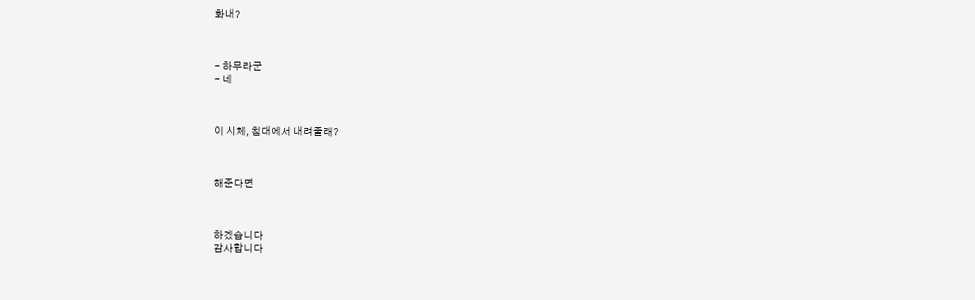화내?



- 하무라군
- 네



이 시체, 침대에서 내려줄래?



해준다면



하겠습니다
감사합니다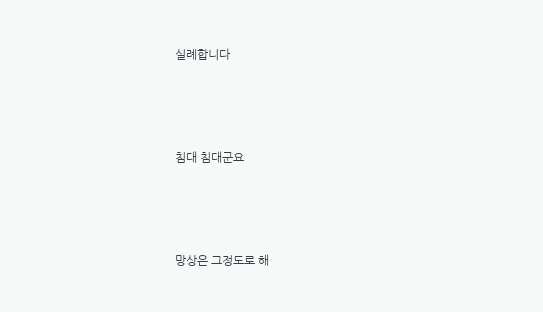실례합니다



침대 침대군요



망상은 그정도로 해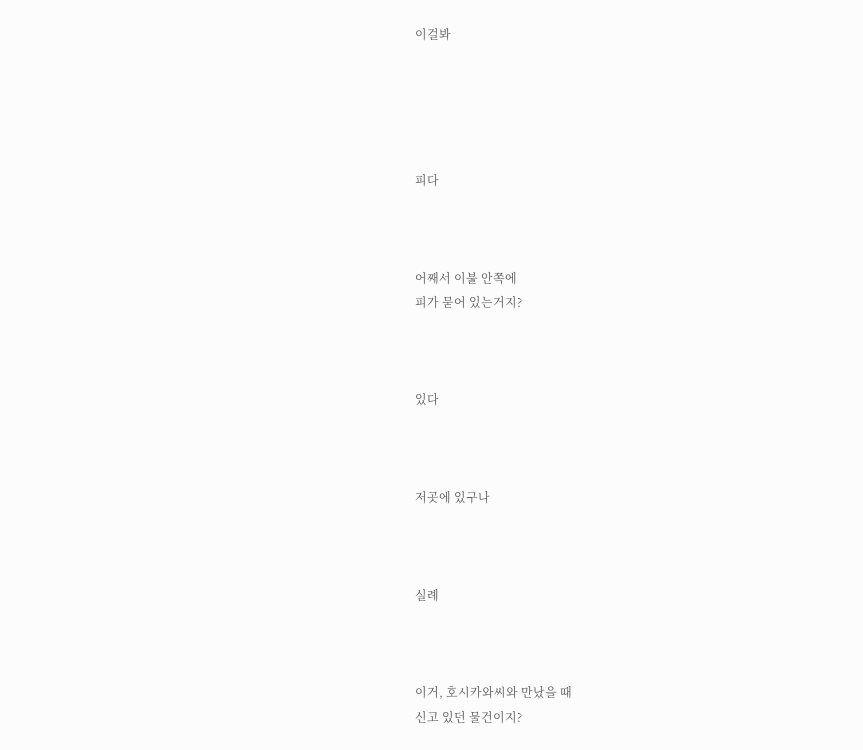이걸봐





피다



어째서 이불 안쪽에
피가 묻어 있는거지?



있다



저곳에 있구나



실례



이거, 호시카와씨와 만났을 때
신고 있던 물건이지?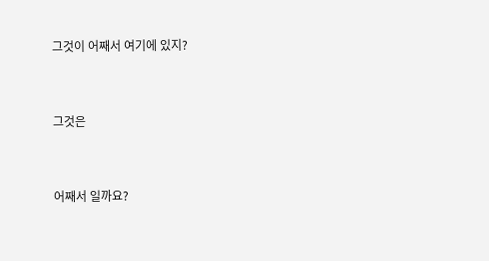그것이 어째서 여기에 있지?



그것은



어째서 일까요?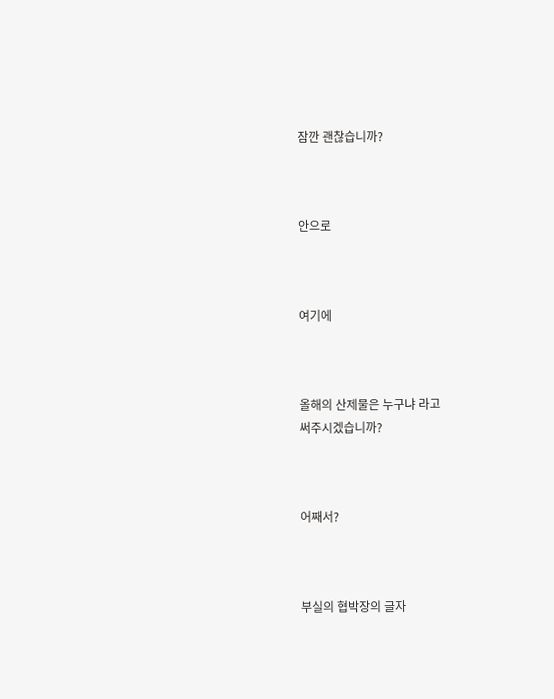잠깐 괜찮습니까?



안으로



여기에



올해의 산제물은 누구냐 라고
써주시겠습니까?



어째서?



부실의 협박장의 글자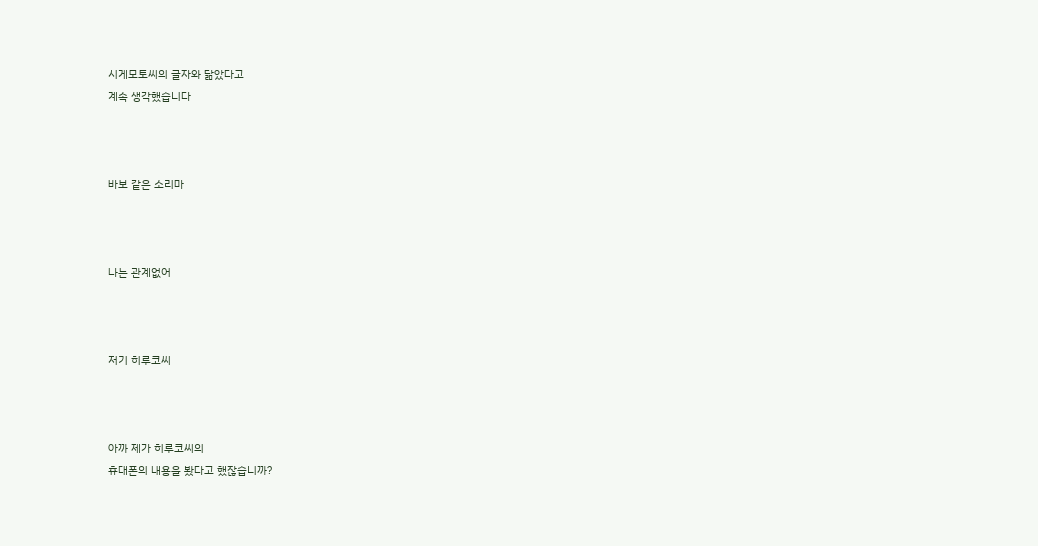시게모토씨의 글자와 닮았다고
계속 생각했습니다



바보 같은 소리마



나는 관계없어



저기 히루코씨



아까 제가 히루코씨의
휴대폰의 내용을 봤다고 했잖습니까?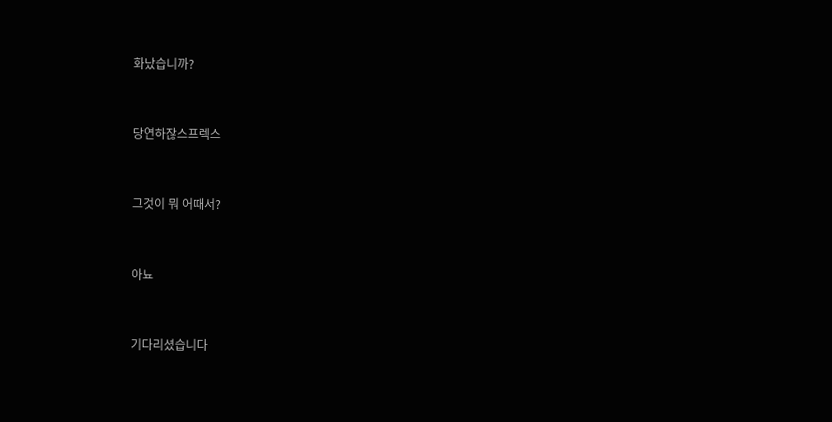화났습니까?



당연하잖스프렉스



그것이 뭐 어때서?



아뇨



기다리셨습니다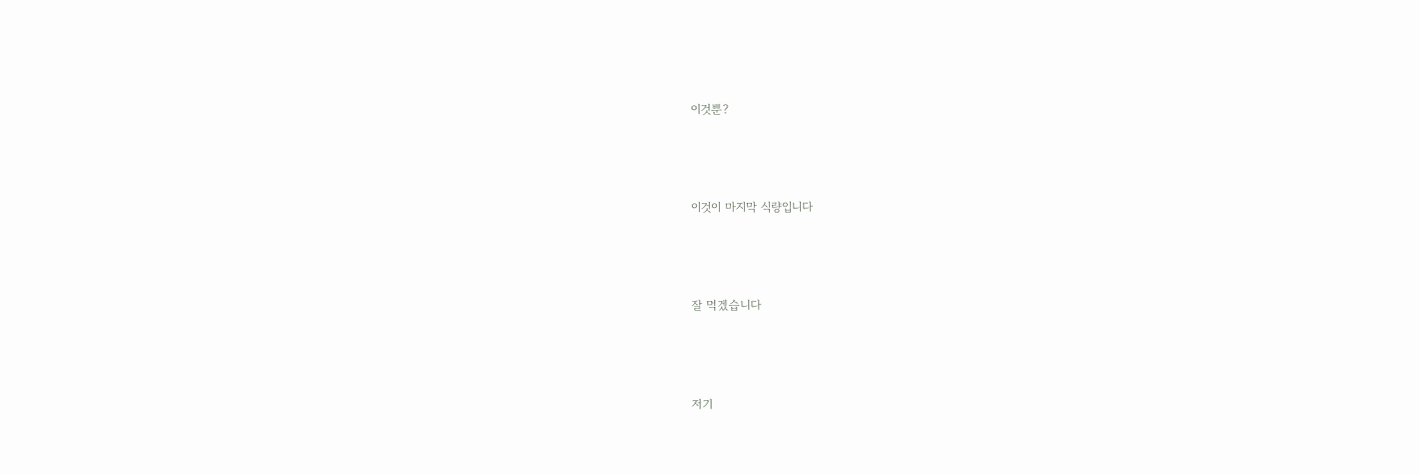이것뿐?



이것이 마지막 식량입니다



잘 먹겠습니다



저기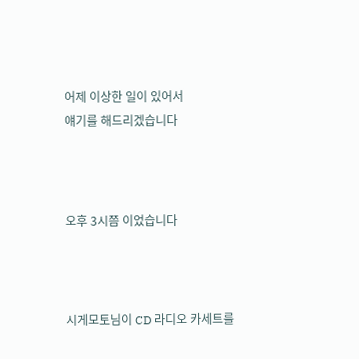어제 이상한 일이 있어서
얘기를 해드리겠습니다



오후 3시쯤 이었습니다



시게모토님이 CD 라디오 카세트를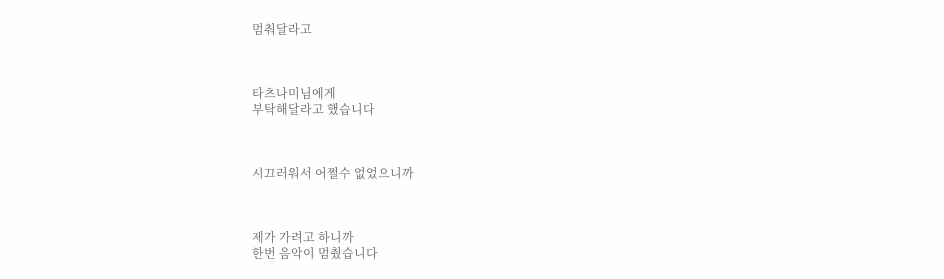멈춰달라고



타츠나미님에게
부탁해달라고 했습니다



시끄러워서 어쩔수 없었으니까



제가 가려고 하니까
한번 음악이 멈췄습니다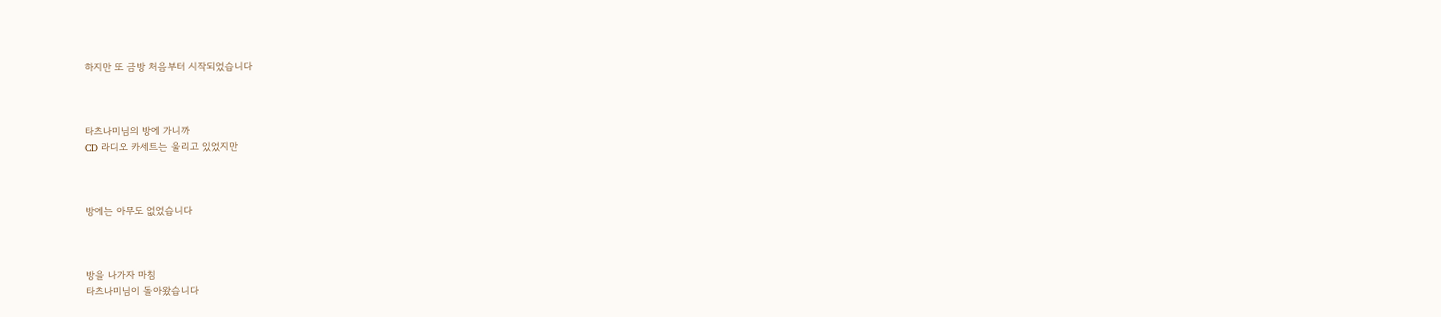하지만 또 금방 처음부터 시작되었습니다



타츠나미님의 방에 가니까
CD 라디오 카세트는 울리고 있었지만



방에는 아무도 없었습니다



방을 나가자 마침
타츠나미님이 돌아왔습니다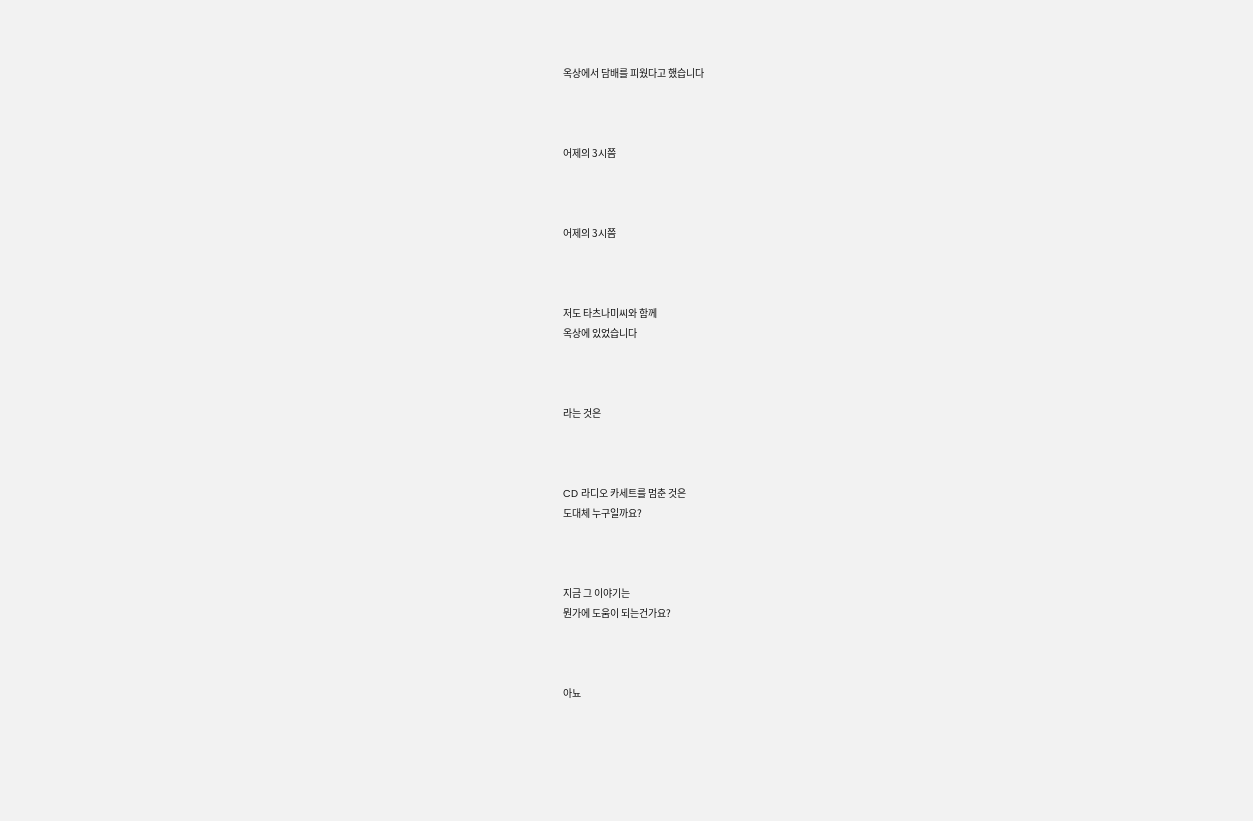옥상에서 담배를 피웠다고 했습니다



어제의 3시쯤



어제의 3시쯤



저도 타츠나미씨와 함께
옥상에 있었습니다



라는 것은



CD 라디오 카세트를 멈춘 것은
도대체 누구일까요?



지금 그 이야기는
뭔가에 도움이 되는건가요?



아뇨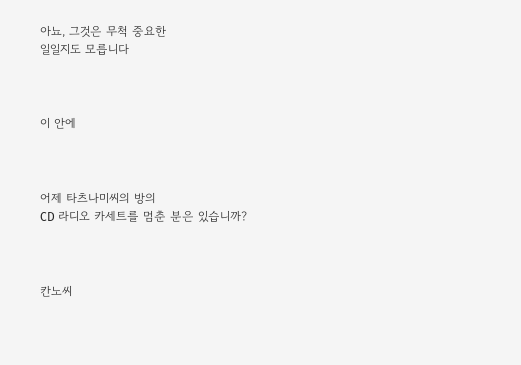아뇨, 그것은 무척 중요한
일일지도 모릅니다



이 안에



어제 타츠나미씨의 방의
CD 라디오 카세트를 멈춘 분은 있습니까?



칸노씨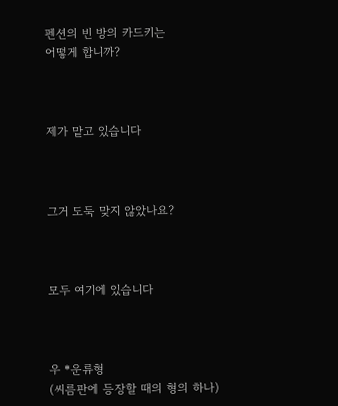펜션의 빈 방의 카드키는
어떻게 합니까?



제가 맡고 있습니다



그거 도둑 맞지 않았나요?



모두 여기에 있습니다



우 *운류형
(씨름판에 등장할 때의 형의 하나)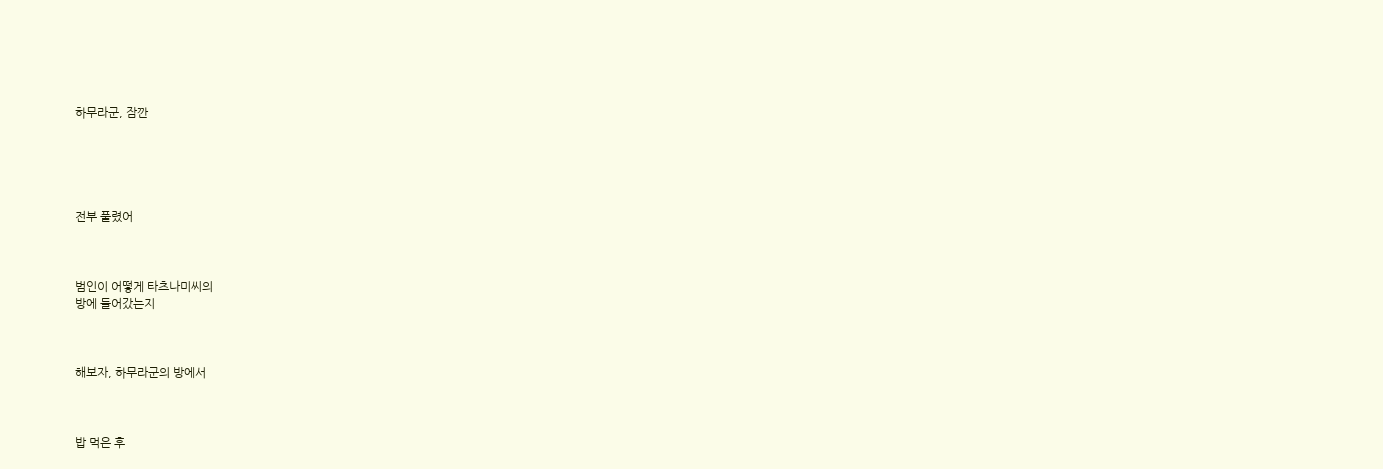하무라군, 잠깐





전부 풀렸어



범인이 어떻게 타츠나미씨의
방에 들어갔는지



해보자, 하무라군의 방에서



밥 먹은 후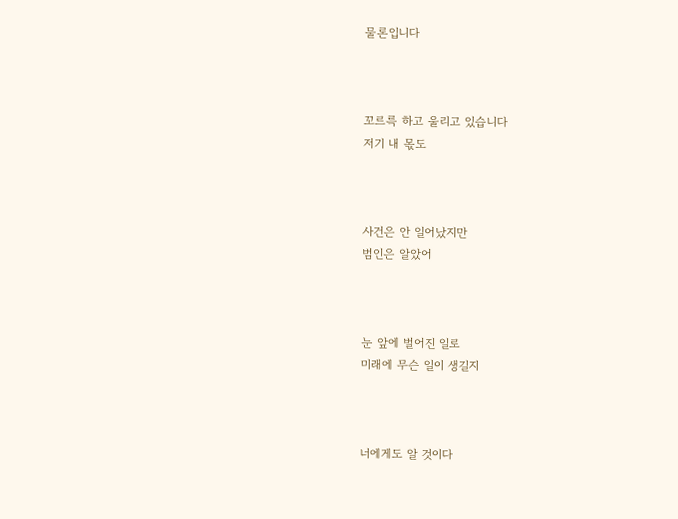물론입니다



꼬르륵 하고 울리고 있습니다
저기 내 몫도



사건은 안 일어났지만
범인은 알았어



눈 앞에 벌어진 일로
미래에 무슨 일이 생길지



너에게도 알 것이다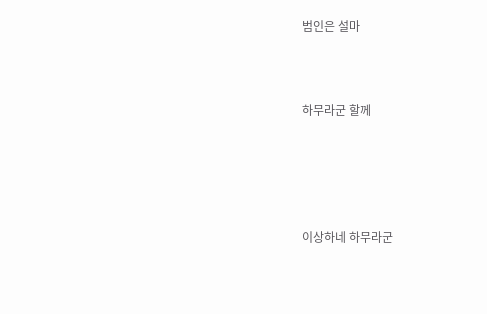범인은 설마



하무라군 할께





이상하네 하무라군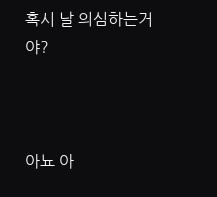혹시 날 의심하는거야?



아뇨 아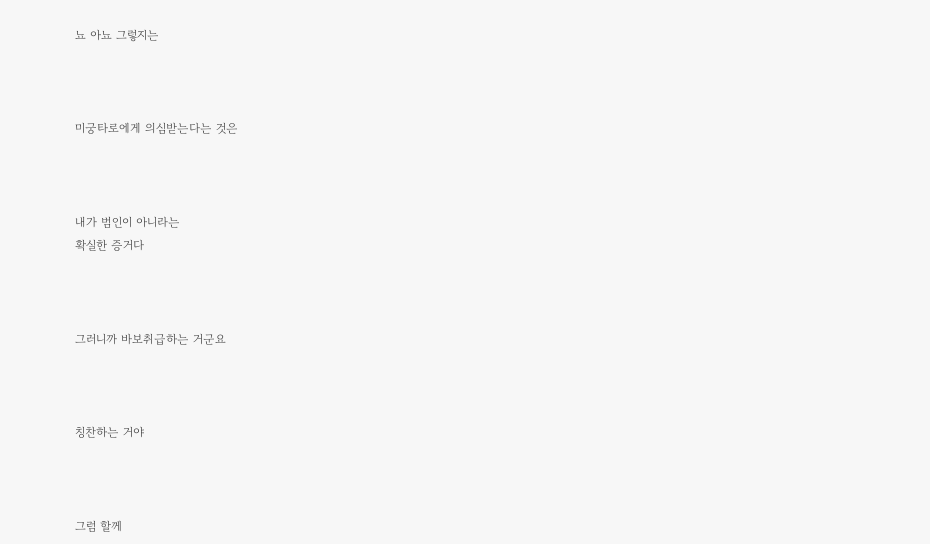뇨 아뇨 그렇지는



미궁타로에게 의심받는다는 것은



내가 범인이 아니라는
확실한 증거다



그러니까 바보취급하는 거군요



칭찬하는 거야



그럼 할께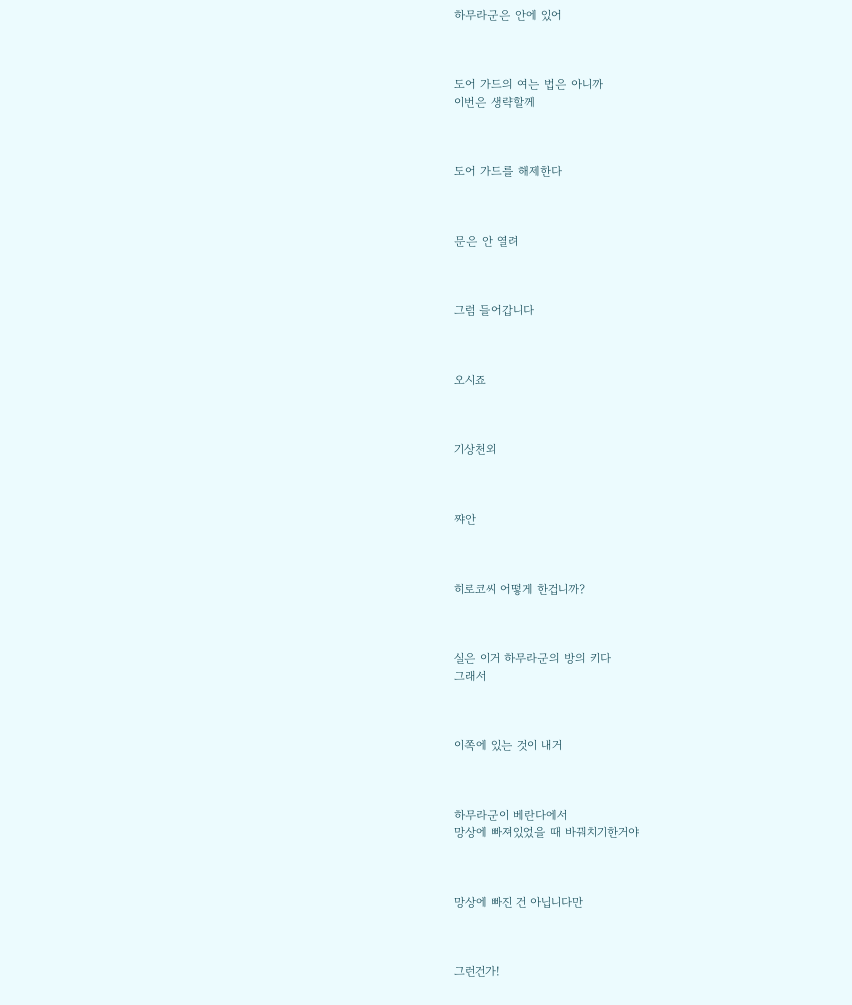하무라군은 안에 있어



도어 가드의 여는 법은 아니까
이번은 생략할께



도어 가드를 해제한다



문은 안 열려



그럼 들어갑니다



오시죠



기상천외



쨔안



히로코씨 어떻게 한겁니까?



실은 이거 하무라군의 방의 키다
그래서



이쪽에 있는 것이 내거



하무라군이 베란다에서
망상에 빠져있었을 때 바꿔치기한거야



망상에 빠진 건 아닙니다만



그런건가!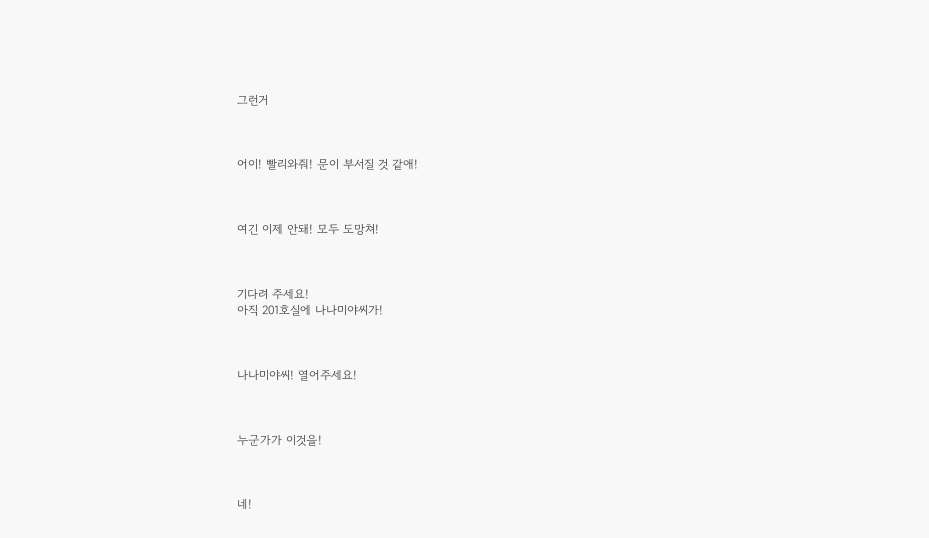그런거



어이! 빨리와줘! 문이 부서질 것 같애!



여긴 이제 안돼! 모두 도망쳐!



기다려 주세요!
아직 201호실에 나나미야씨가!



나나미야씨! 열어주세요!



누군가가 이것을!



네!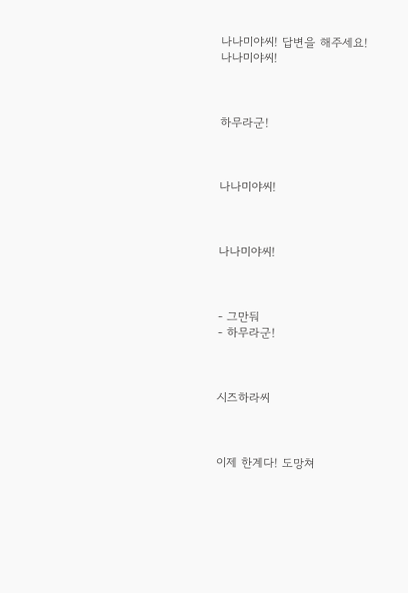나나미야씨! 답변을 해주세요!
나나미야씨!



하무라군!



나나미야씨!



나나미야씨!



- 그만둬
- 하무라군!



시즈하라씨



이제 한계다! 도망쳐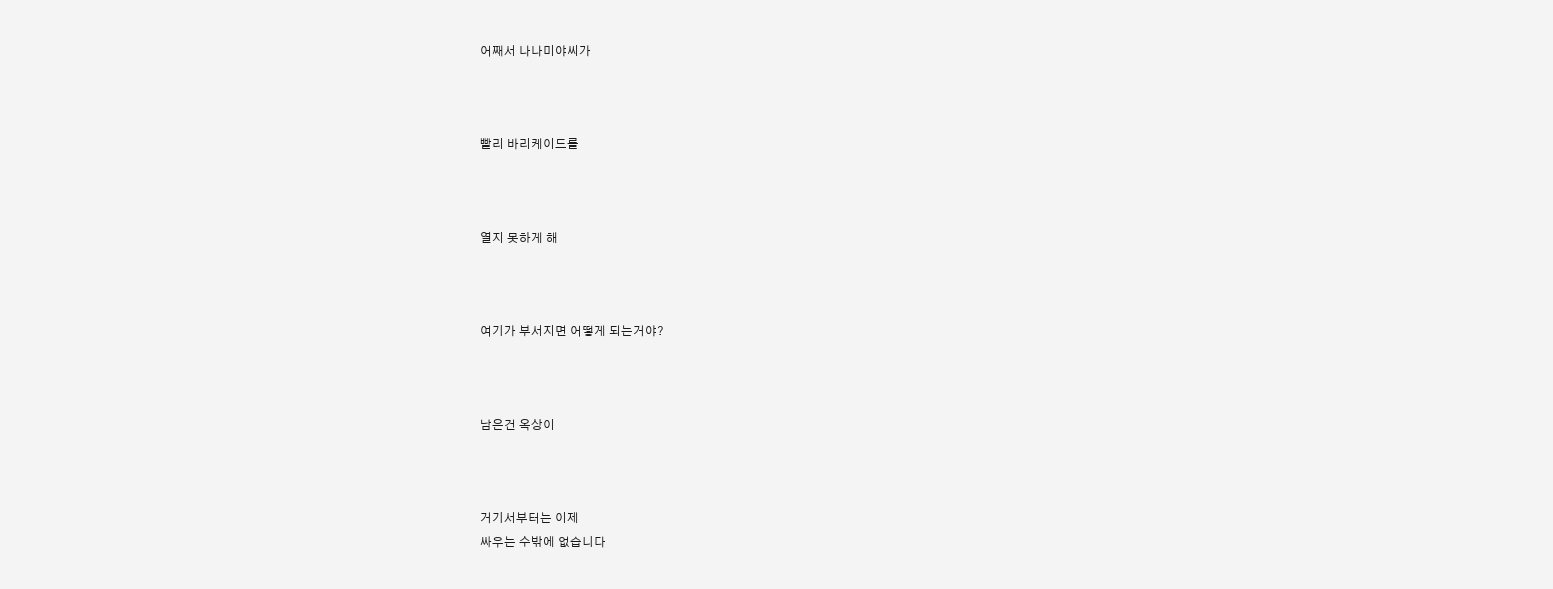어째서 나나미야씨가



빨리 바리케이드를



열지 못하게 해



여기가 부서지면 어떻게 되는거야?



남은건 옥상이



거기서부터는 이제
싸우는 수밖에 없습니다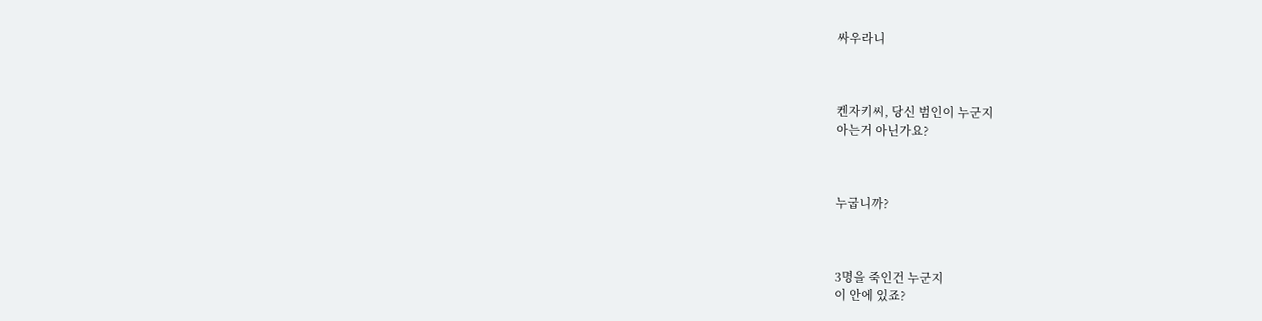싸우라니



켄자키씨, 당신 범인이 누군지
아는거 아닌가요?



누굽니까?



3명을 죽인건 누군지
이 안에 있죠?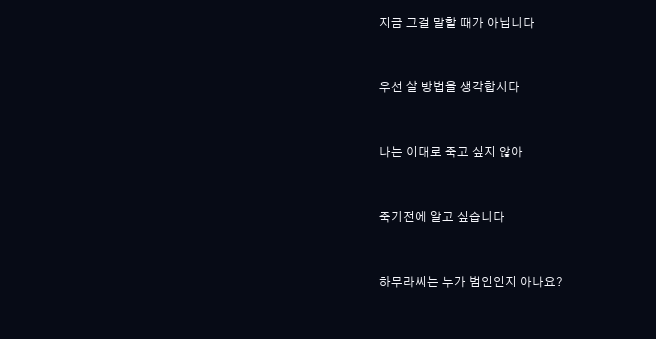지금 그걸 말할 때가 아닙니다



우선 살 방법을 생각합시다



나는 이대로 죽고 싶지 않아



죽기전에 알고 싶습니다



하무라씨는 누가 범인인지 아나요?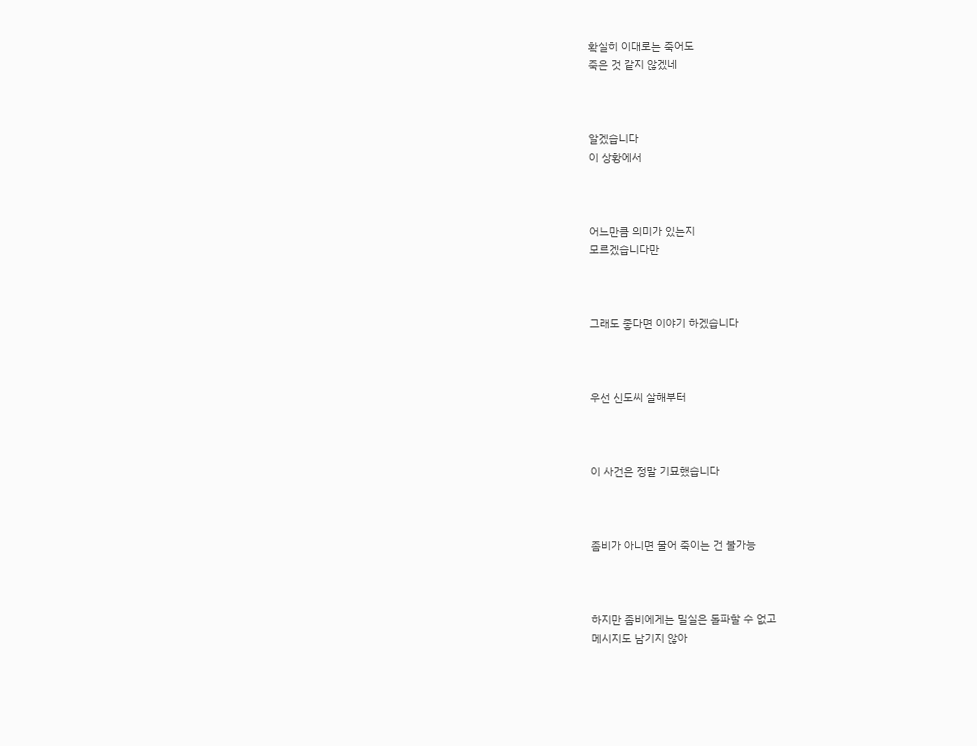확실히 이대로는 죽어도
죽은 것 같지 않겠네



알겠습니다
이 상황에서



어느만큼 의미가 있는지
모르겠습니다만



그래도 좋다면 이야기 하겠습니다



우선 신도씨 살해부터



이 사건은 정말 기묘했습니다



좀비가 아니면 물어 죽이는 건 불가능



하지만 좀비에게는 밀실은 돌파할 수 없고
메시지도 남기지 않아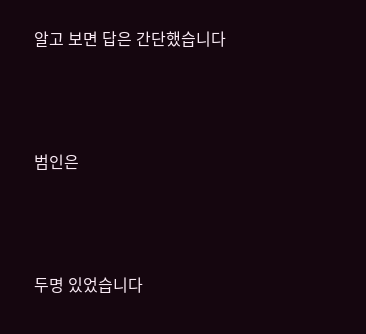알고 보면 답은 간단했습니다



범인은



두명 있었습니다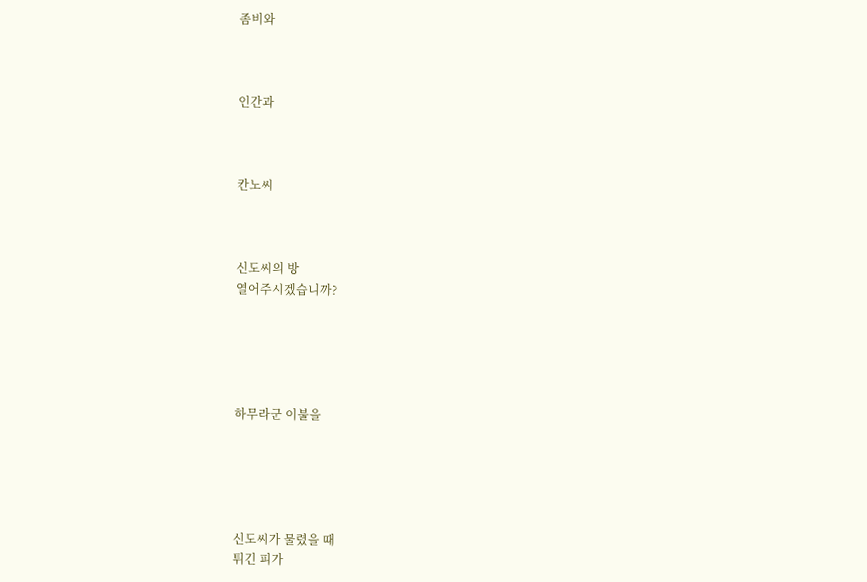좀비와



인간과



칸노씨



신도씨의 방
열어주시겠습니까?





하무라군 이불을





신도씨가 물렸을 때
튀긴 피가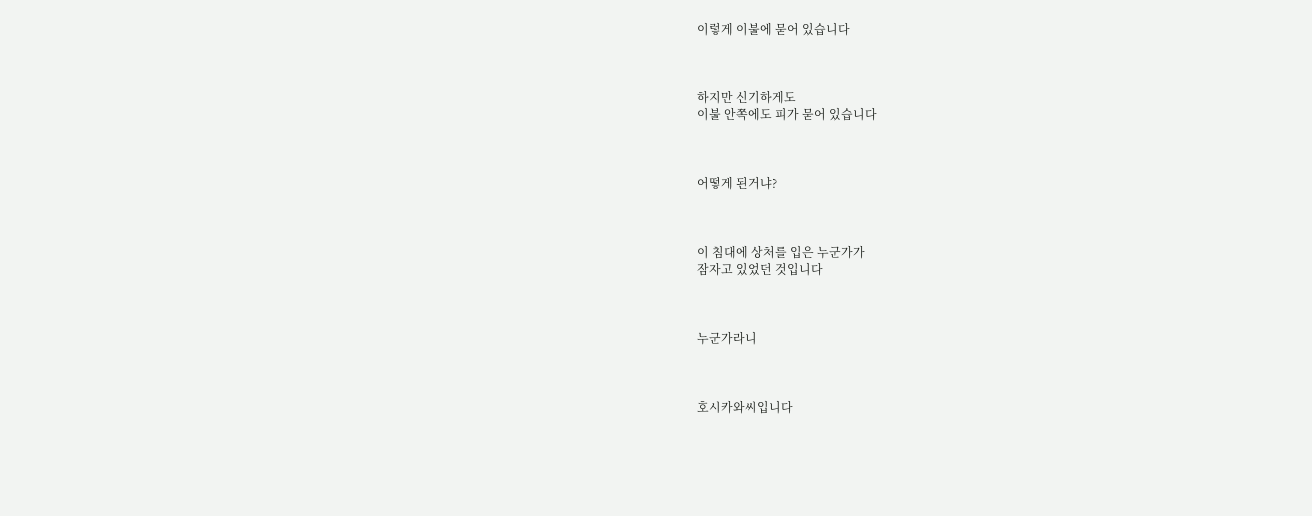이렇게 이불에 묻어 있습니다



하지만 신기하게도
이불 안쪽에도 피가 묻어 있습니다



어떻게 된거냐?



이 침대에 상처를 입은 누군가가
잠자고 있었던 것입니다



누군가라니



호시카와씨입니다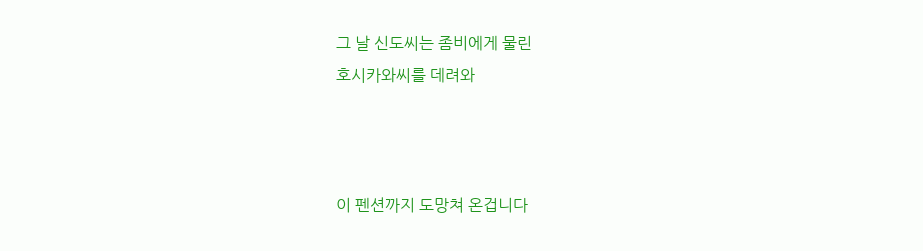그 날 신도씨는 좀비에게 물린
호시카와씨를 데려와



이 펜션까지 도망쳐 온겁니다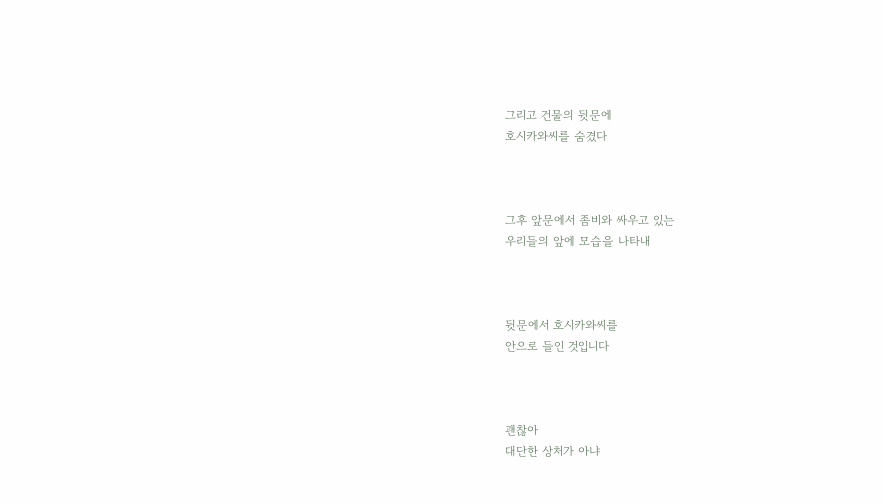그리고 건물의 뒷문에
호시카와씨를 숨겼다



그후 앞문에서 좀비와 싸우고 있는
우리들의 앞에 모습을 나타내



뒷문에서 호시카와씨를
안으로 들인 것입니다



괜찮아
대단한 상처가 아냐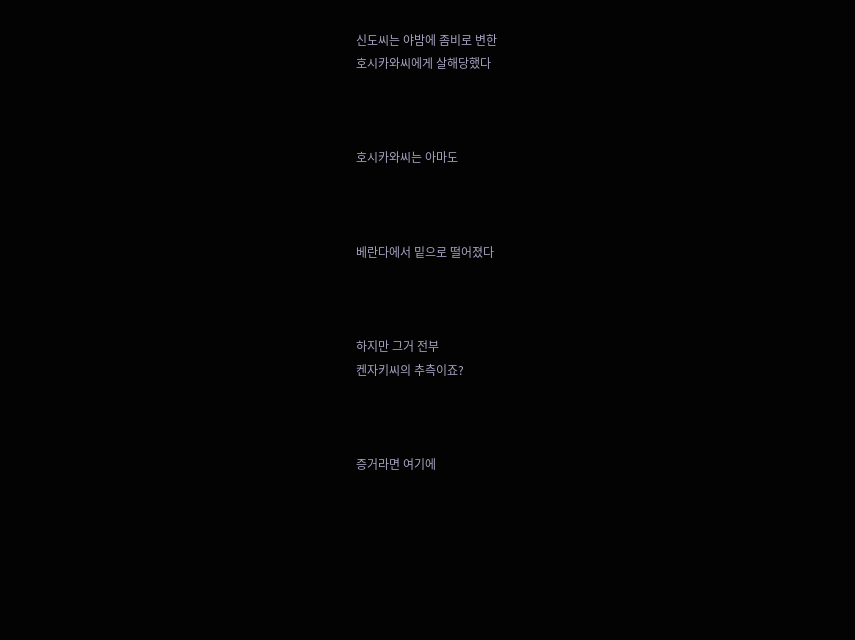신도씨는 야밤에 좀비로 변한
호시카와씨에게 살해당했다



호시카와씨는 아마도



베란다에서 밑으로 떨어졌다



하지만 그거 전부
켄자키씨의 추측이죠?



증거라면 여기에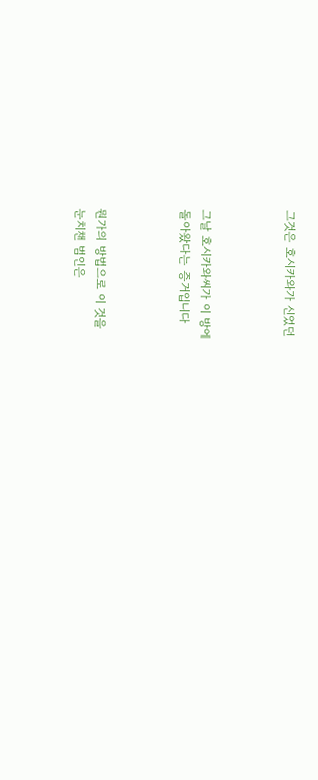그것은 호시카와가 신었던



그날 호시카와씨가 이 방에
돌아왔다는 증거입니다



뭔가의 방법으로 이 것을
눈치챈 범인은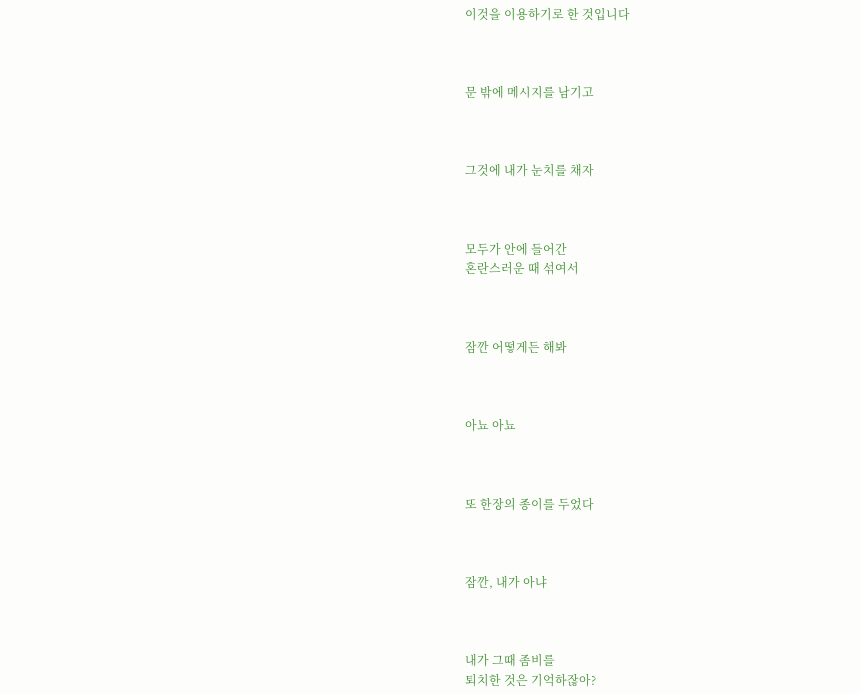이것을 이용하기로 한 것입니다



문 밖에 메시지를 남기고



그것에 내가 눈치를 채자



모두가 안에 들어간
혼란스러운 때 섞여서



잠깐 어떻게든 해봐



아뇨 아뇨



또 한장의 종이를 두었다



잠깐, 내가 아냐



내가 그때 좀비를
퇴치한 것은 기억하잖아?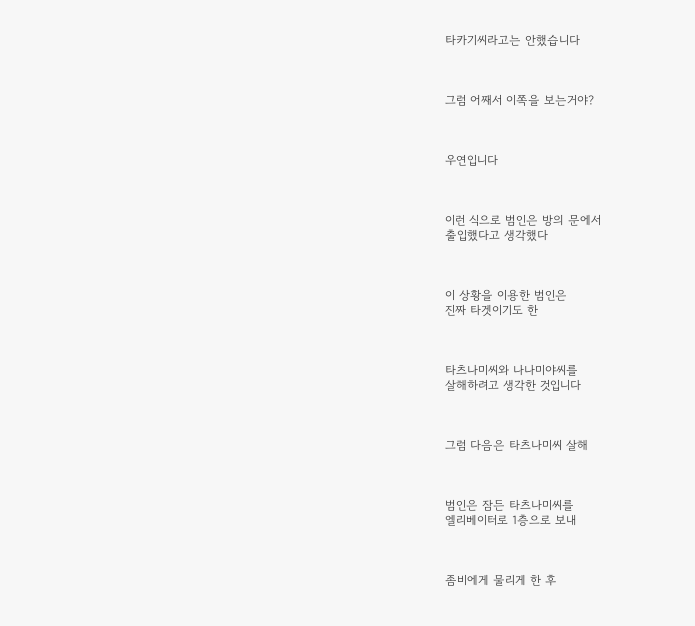타카기씨라고는 안했습니다



그럼 어째서 이쪽을 보는거야?



우연입니다



이런 식으로 범인은 방의 문에서
출입했다고 생각했다



이 상황을 이용한 범인은
진짜 타겟이기도 한



타츠나미씨와 나나미야씨를
살해하려고 생각한 것입니다



그럼 다음은 타츠나미씨 살해



범인은 잠든 타츠나미씨를
엘리베이터로 1층으로 보내



좀비에게 물리게 한 후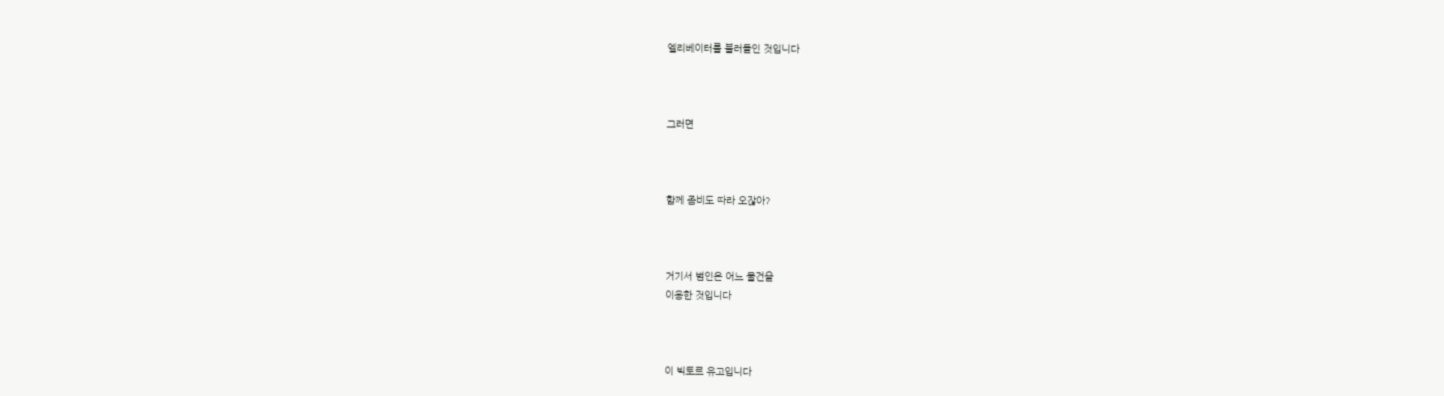엘리베이터를 불러들인 것입니다



그러면



함께 좀비도 따라 오잖아?



거기서 범인은 어느 물건을
이용한 것입니다



이 빅토르 유고입니다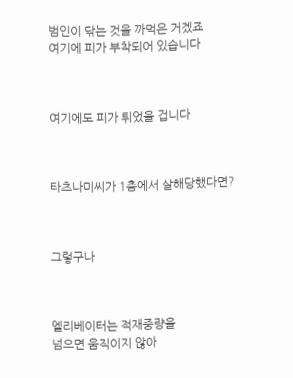범인이 닦는 것을 까먹은 거겠죠
여기에 피가 부착되어 있습니다



여기에도 피가 튀었을 겁니다



타츠나미씨가 1층에서 살해당했다면?



그렇구나



엘리베이터는 적재중량을
넘으면 움직이지 않아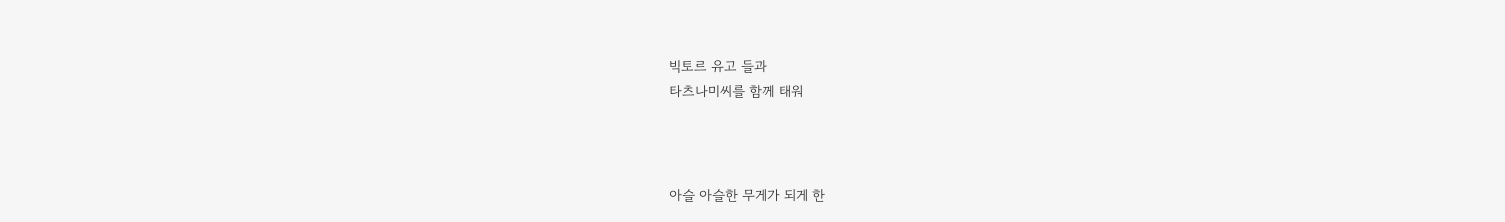빅토르 유고 들과
타츠나미씨를 함께 태워



아슬 아슬한 무게가 되게 한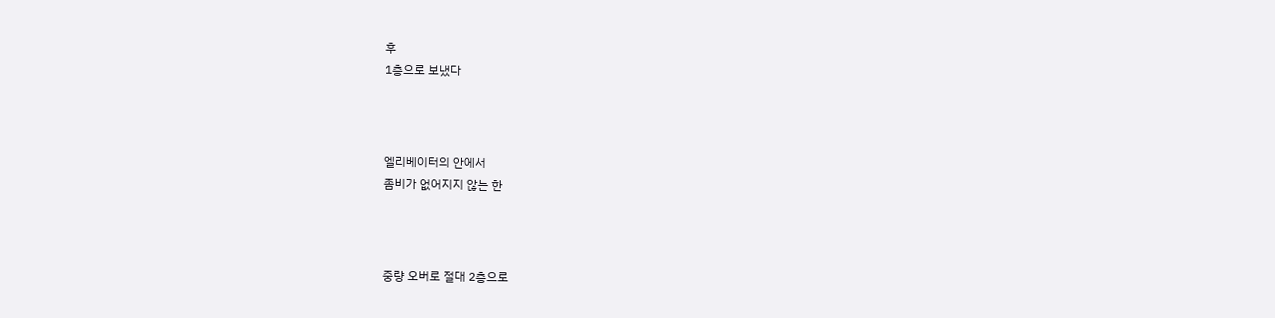후
1층으로 보냈다



엘리베이터의 안에서
좀비가 없어지지 않는 한



중량 오버로 절대 2층으로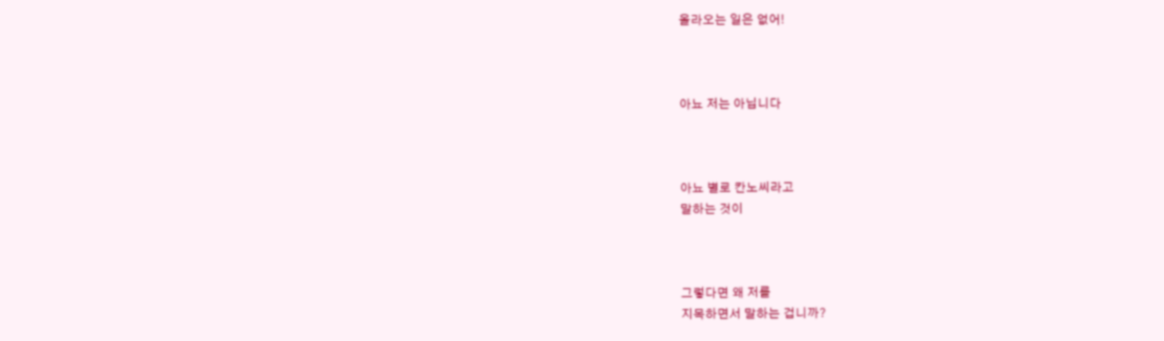올라오는 일은 없어!



아뇨 저는 아닙니다



아뇨 별로 칸노씨라고
말하는 것이



그렇다면 왜 저를
지목하면서 말하는 겁니까?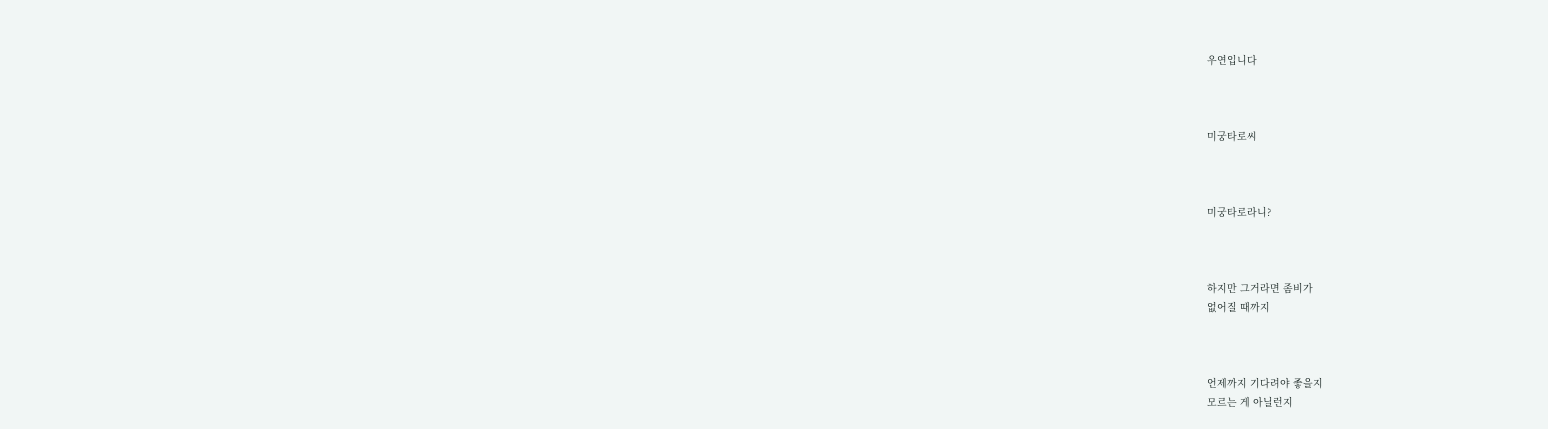우연입니다



미궁타로씨



미궁타로라니?



하지만 그거라면 좀비가
없어질 때까지



언제까지 기다려야 좋을지
모르는 게 아닐런지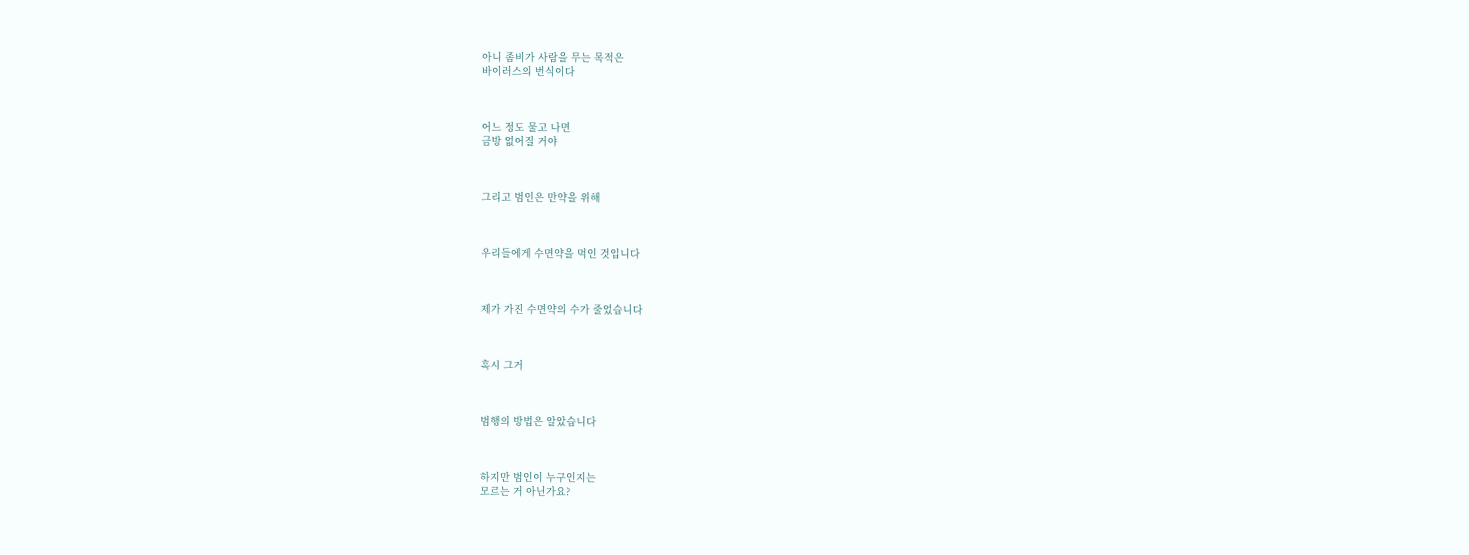아니 좀비가 사람을 무는 목적은
바이러스의 번식이다



어느 정도 물고 나면
금방 없어질 거야



그리고 범인은 만약을 위해



우리들에게 수면약을 먹인 것입니다



제가 가진 수면약의 수가 줄었습니다



혹시 그거



범행의 방법은 알았습니다



하지만 범인이 누구인지는
모르는 거 아닌가요?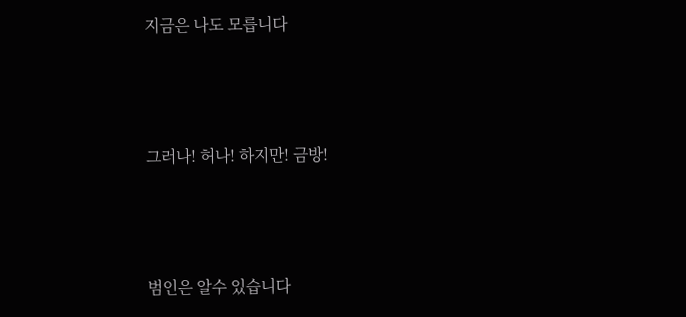지금은 나도 모릅니다



그러나! 허나! 하지만! 금방!



범인은 알수 있습니다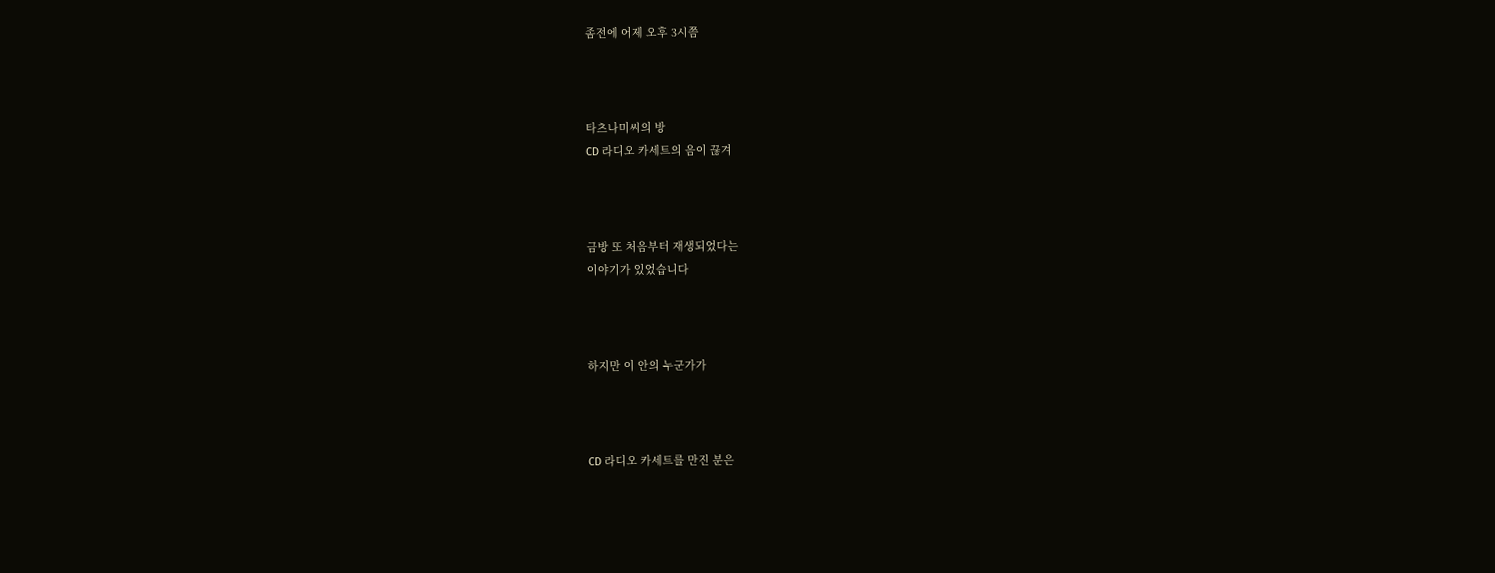좀전에 어제 오후 3시쯤



타츠나미씨의 방
CD 라디오 카세트의 음이 끊겨



금방 또 처음부터 재생되었다는
이야기가 있었습니다



하지만 이 안의 누군가가



CD 라디오 카세트를 만진 분은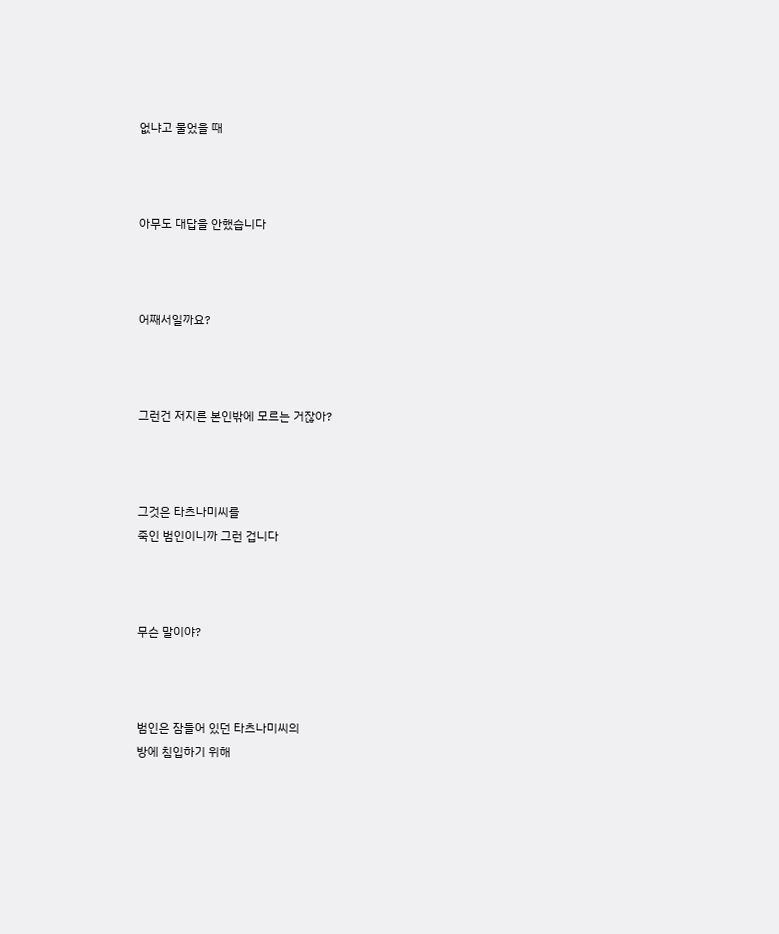없냐고 물었을 때



아무도 대답을 안했습니다



어째서일까요?



그런건 저지른 본인밖에 모르는 거잖아?



그것은 타츠나미씨를
죽인 범인이니까 그런 겁니다



무슨 말이야?



범인은 잠들어 있던 타츠나미씨의
방에 침입하기 위해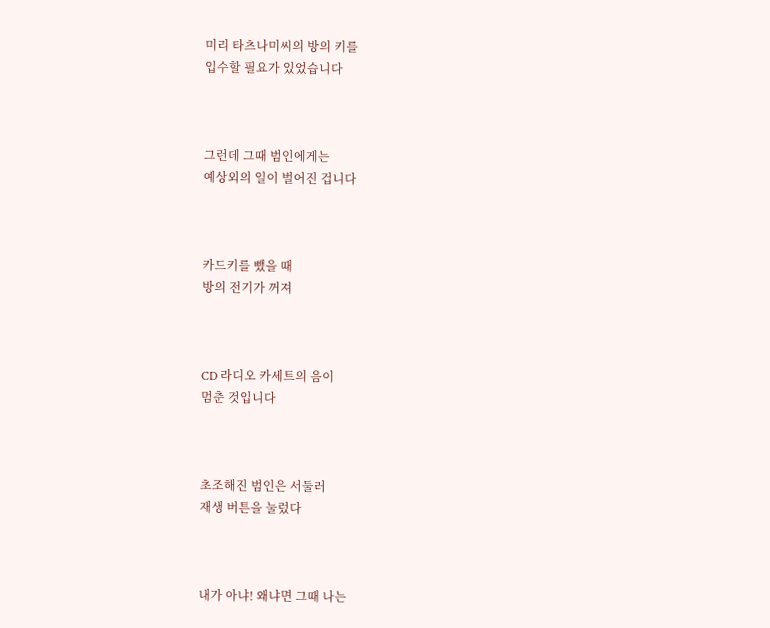미리 타츠나미씨의 방의 키를
입수할 필요가 있었습니다



그런데 그때 범인에게는
예상외의 일이 벌어진 겁니다



카드키를 뺐을 때
방의 전기가 꺼져



CD 라디오 카세트의 음이
멈춘 것입니다



초조해진 범인은 서둘러
재생 버튼을 눌렀다



내가 아냐! 왜냐면 그때 나는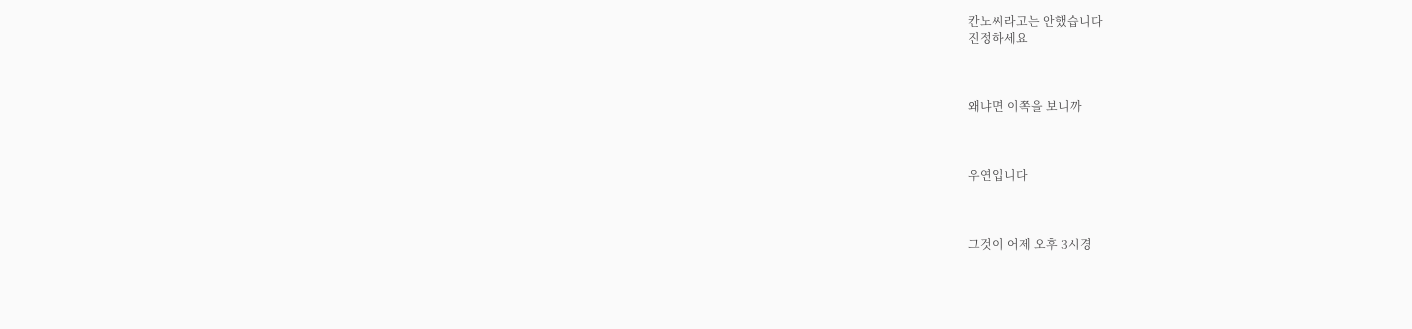칸노씨라고는 안했습니다
진정하세요



왜냐면 이쪽을 보니까



우연입니다



그것이 어제 오후 3시경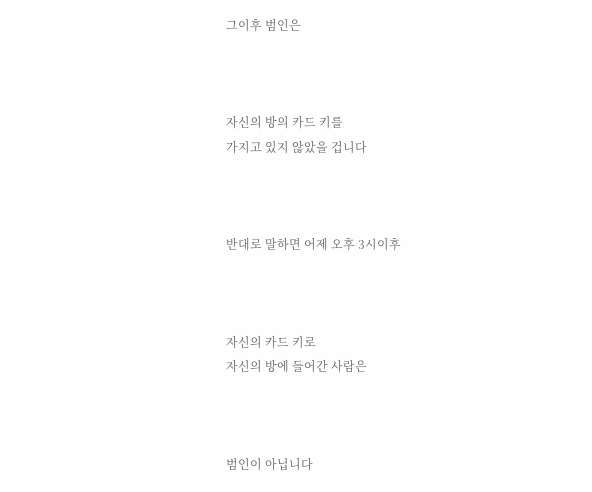그이후 범인은



자신의 방의 카드 키를
가지고 있지 않았을 겁니다



반대로 말하면 어제 오후 3시이후



자신의 카드 키로
자신의 방에 들어간 사람은



범인이 아닙니다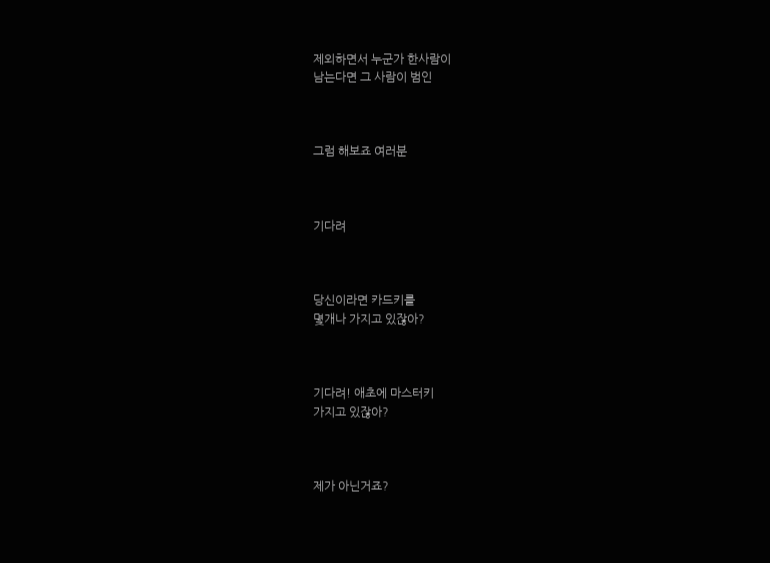제외하면서 누군가 한사람이
남는다면 그 사람이 범인



그럼 해보죠 여러분



기다려



당신이라면 카드키를
몇개나 가지고 있잖아?



기다려! 애초에 마스터키
가지고 있잖아?



제가 아닌거죠?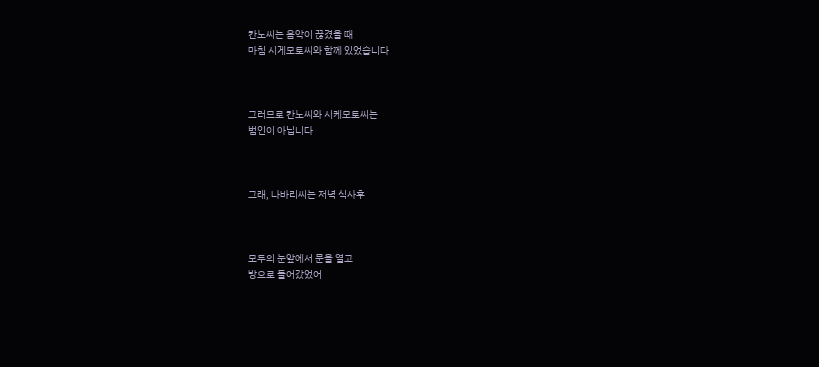칸노씨는 음악이 끊겼을 때
마침 시게모토씨와 함께 있었습니다



그러므로 칸노씨와 시케모토씨는
범인이 아닙니다



그래, 나바리씨는 저녁 식사후



모두의 눈앞에서 문을 열고
방으로 들어갔었어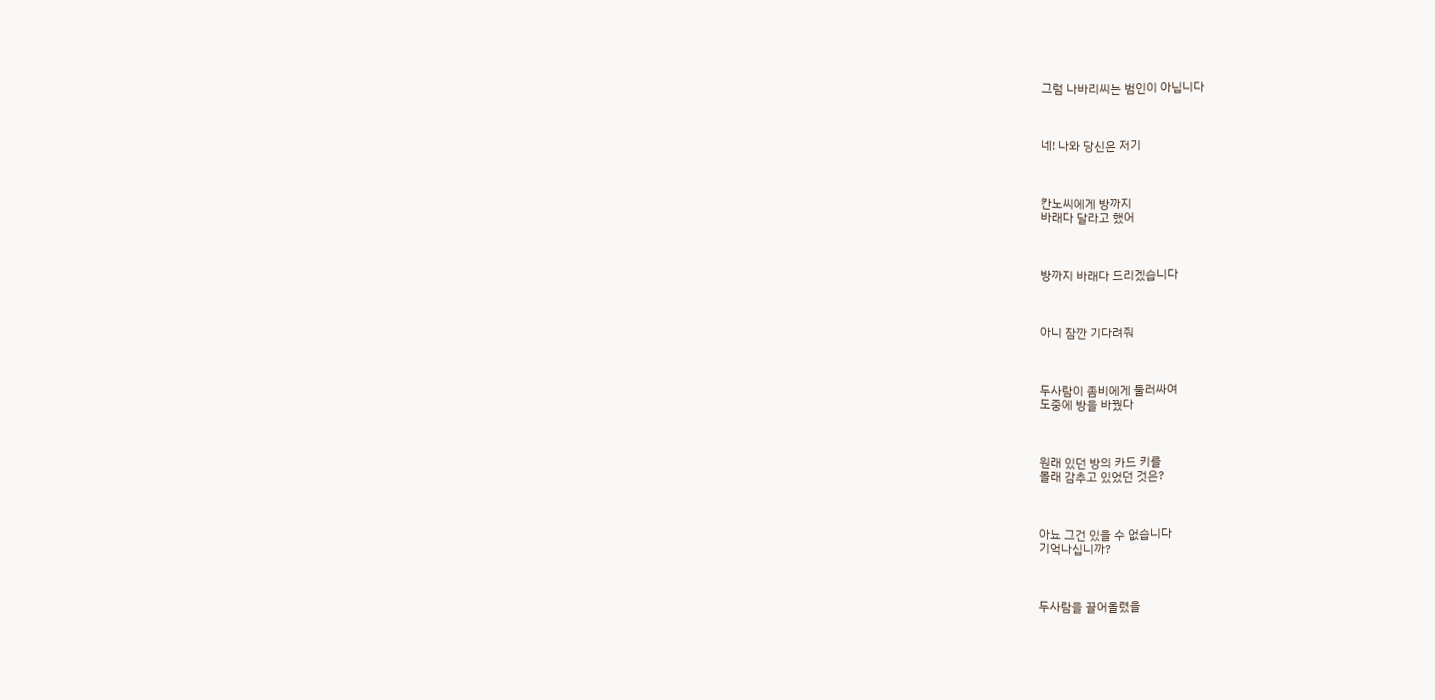그럼 나바리씨는 범인이 아닙니다



네! 나와 당신은 저기



칸노씨에게 방까지
바래다 달라고 했어



방까지 바래다 드리겠습니다



아니 잠깐 기다려줘



두사람이 좀비에게 둘러싸여
도중에 방을 바꿨다



원래 있던 방의 카드 키를
몰래 감추고 있었던 것은?



아뇨 그건 있을 수 없습니다
기억나십니까?



두사람을 끌어올렸을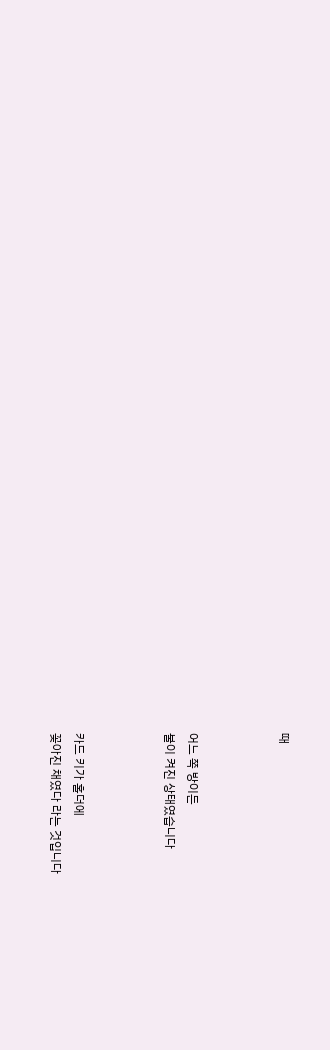때



어느 쪽 방이든
불이 켜진 상태였습니다



카드 키가 홀더에
꽂아진 채였다 라는 것입니다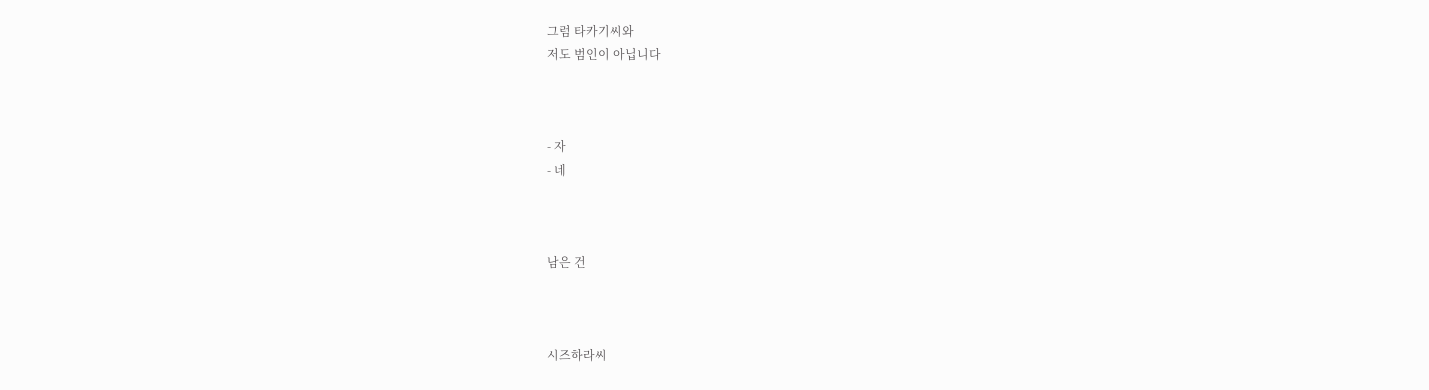그럼 타카기씨와
저도 범인이 아닙니다



- 자
- 네



남은 건



시즈하라씨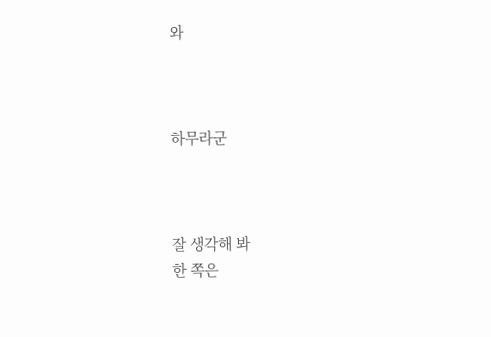와



하무라군



잘 생각해 봐
한 쪽은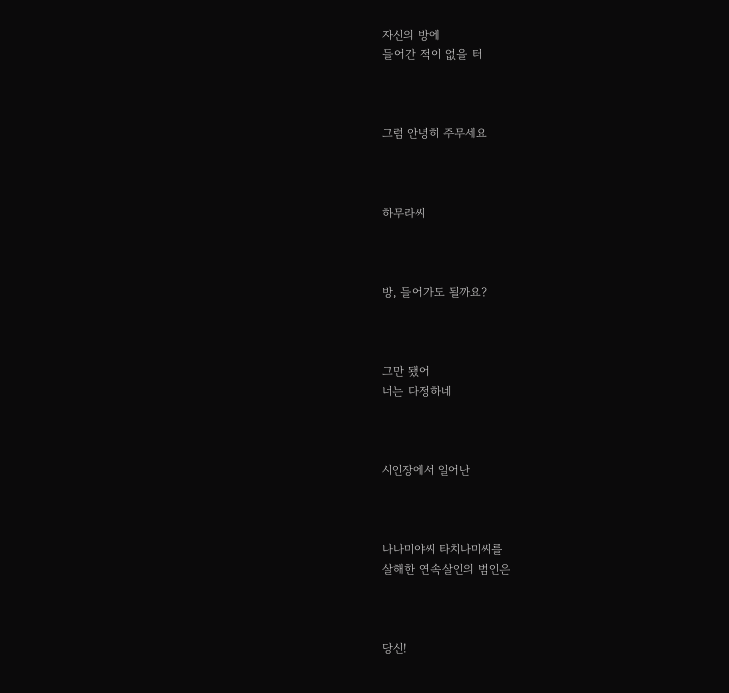자신의 방에
들어간 적이 없을 터



그럼 안녕히 주무세요



하무라씨



방, 들어가도 될까요?



그만 됐어
너는 다정하네



시인장에서 일어난



나나미야씨 타치나미씨를
살해한 연속살인의 범인은



당신!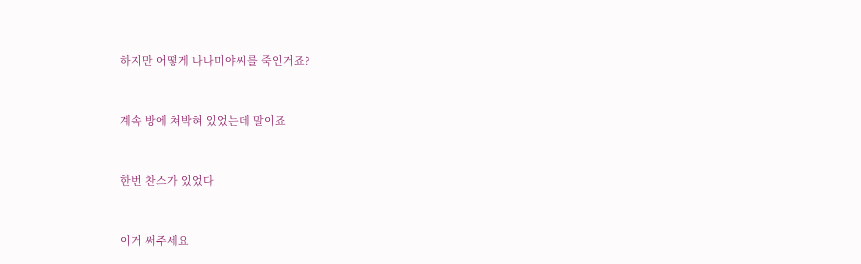하지만 어떻게 나나미야씨를 죽인거죠?



계속 방에 쳐박혀 있었는데 말이죠



한번 찬스가 있었다



이거 써주세요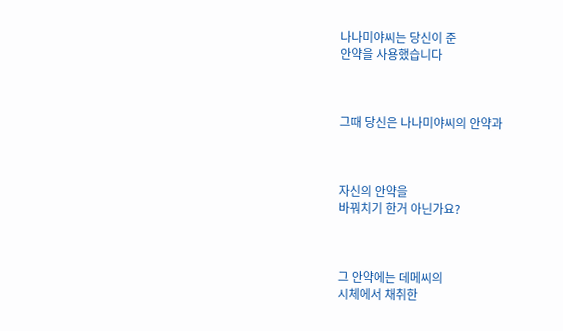나나미야씨는 당신이 준
안약을 사용했습니다



그때 당신은 나나미야씨의 안약과



자신의 안약을
바꿔치기 한거 아닌가요?



그 안약에는 데메씨의
시체에서 채취한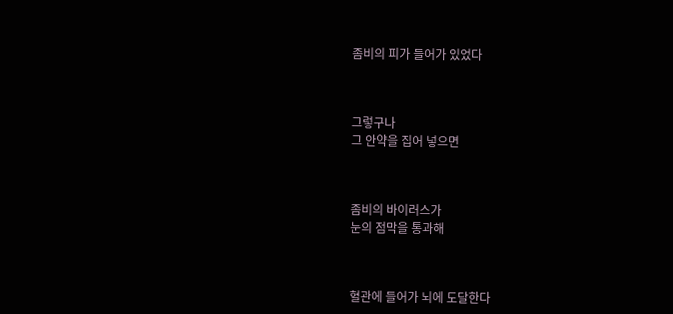좀비의 피가 들어가 있었다



그렇구나
그 안약을 집어 넣으면



좀비의 바이러스가
눈의 점막을 통과해



혈관에 들어가 뇌에 도달한다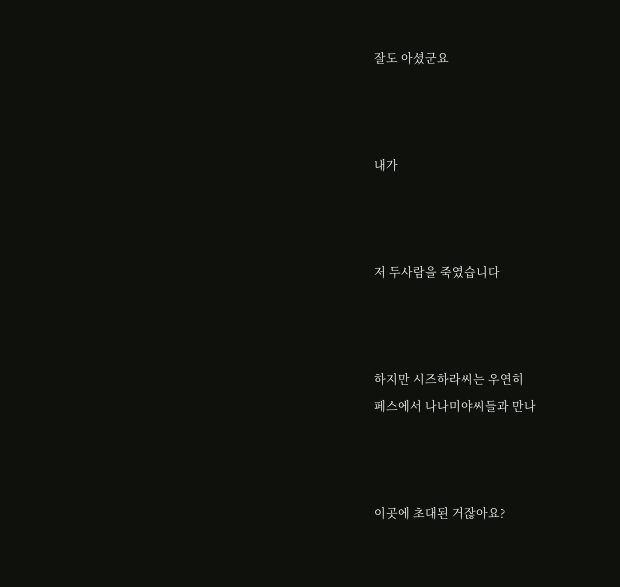잘도 아셨군요



내가



저 두사람을 죽였습니다



하지만 시즈하라씨는 우연히
페스에서 나나미야씨들과 만나



이곳에 초대된 거잖아요?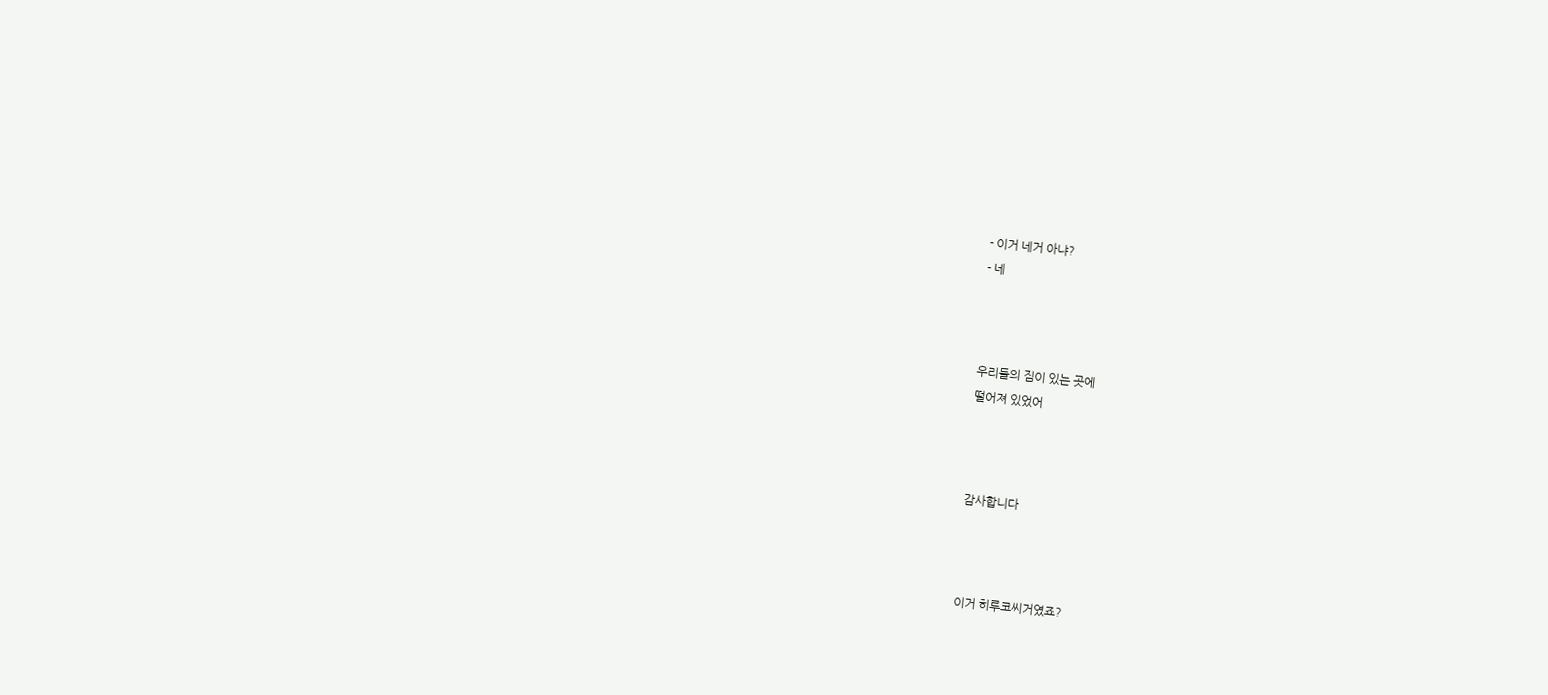- 이거 네거 아냐?
- 네



우리들의 짐이 있는 곳에
떨어져 있었어



감사합니다



이거 히루코씨거였죠?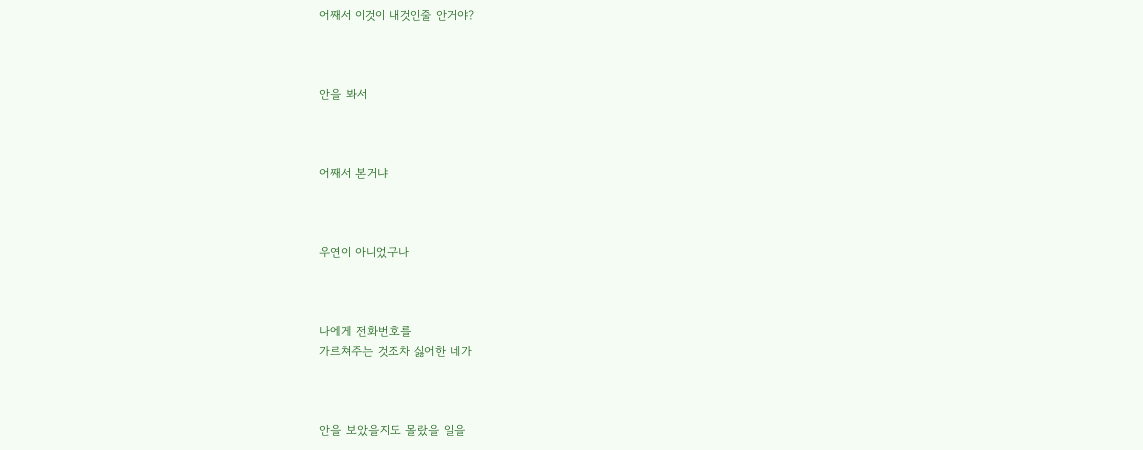어째서 이것이 내것인줄 안거야?



안을 봐서



어째서 본거냐



우연이 아니었구나



나에게 전화번호를
가르쳐주는 것조차 싫어한 네가



안을 보았을지도 몰랐을 일을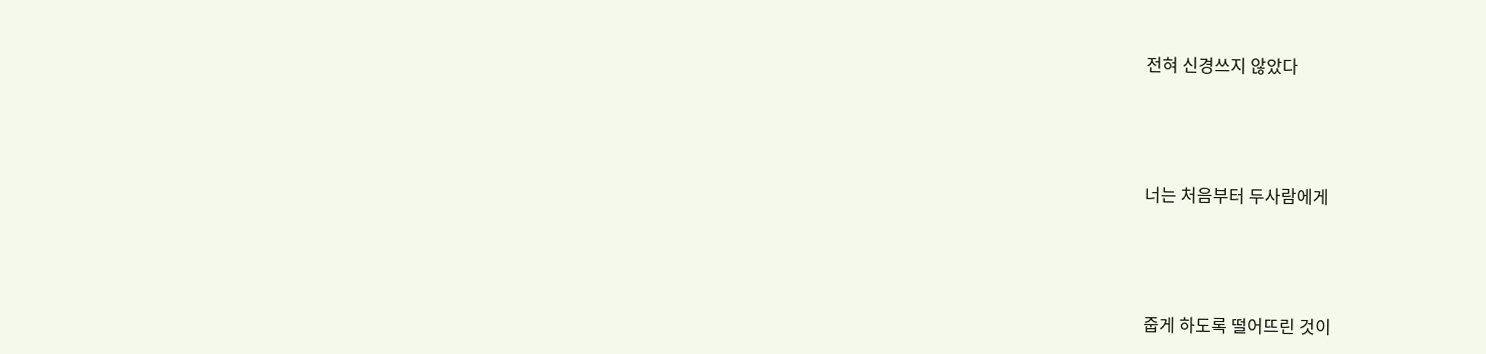전혀 신경쓰지 않았다



너는 처음부터 두사람에게



줍게 하도록 떨어뜨린 것이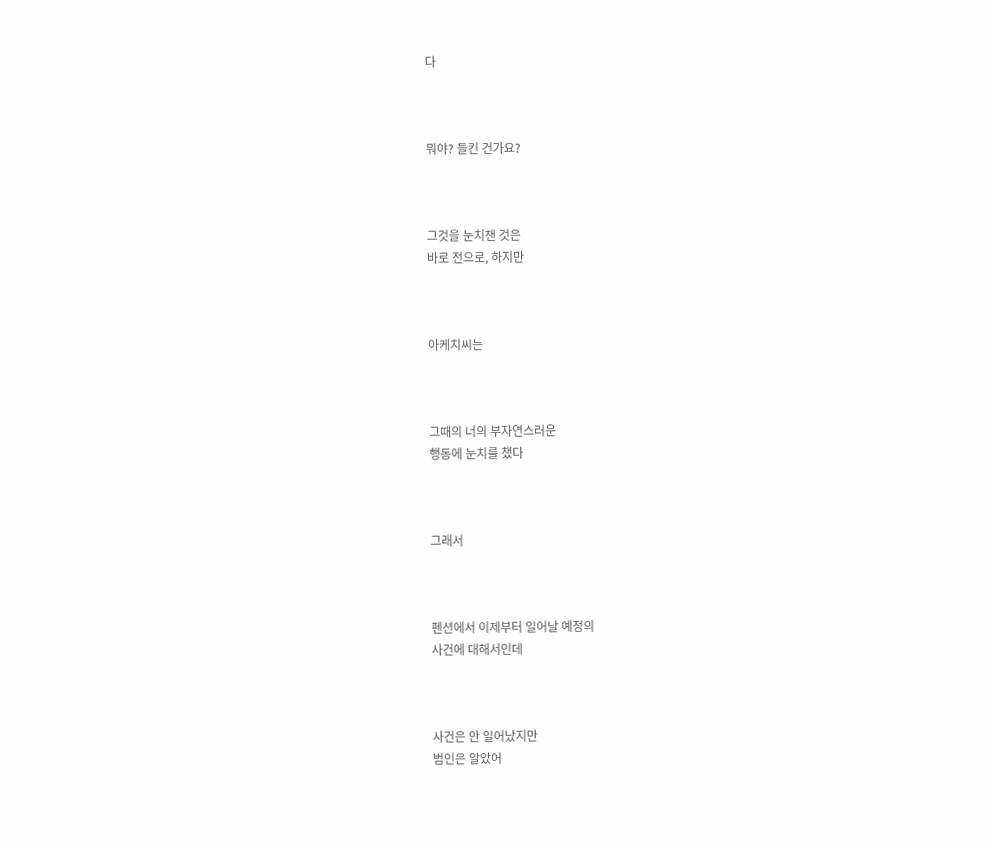다



뭐야? 들킨 건가요?



그것을 눈치챈 것은
바로 전으로, 하지만



아케치씨는



그때의 너의 부자연스러운
행동에 눈치를 챘다



그래서



펜션에서 이제부터 일어날 예정의
사건에 대해서인데



사건은 안 일어났지만
범인은 알았어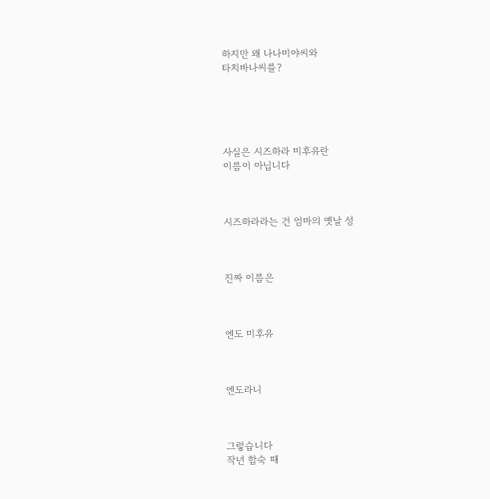하지만 왜 나나미야씨와
타치바나씨를?





사실은 시즈하라 미후유란
이름이 아닙니다



시즈하라라는 건 엄마의 옛날 성



진짜 이름은



엔도 미후유



엔도라니



그렇습니다
작년 합숙 때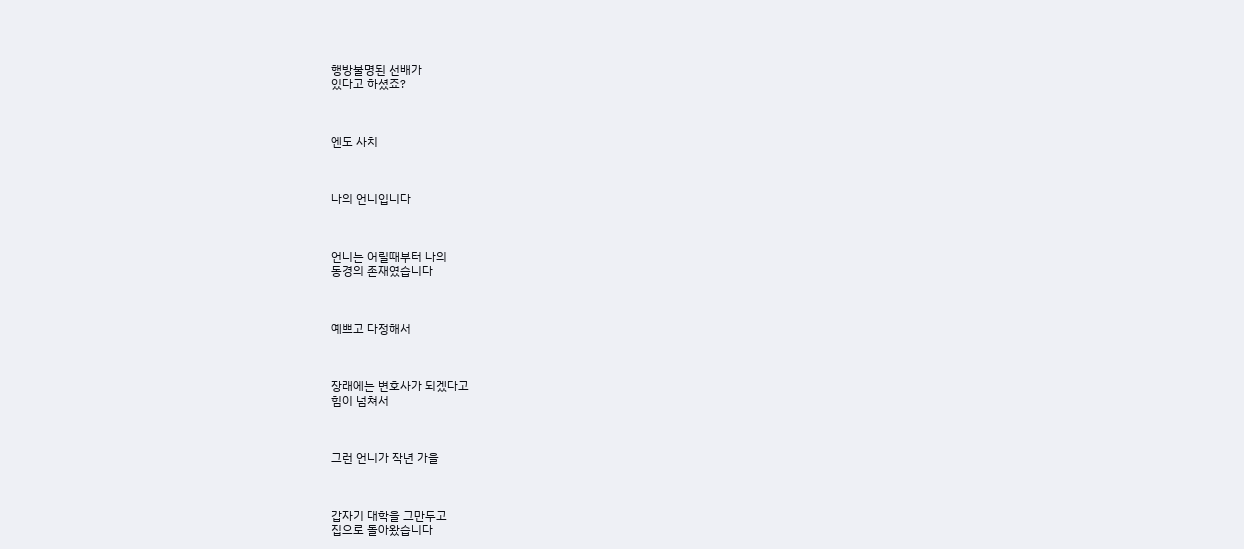행방불명된 선배가
있다고 하셨죠?



엔도 사치



나의 언니입니다



언니는 어릴때부터 나의
동경의 존재였습니다



예쁘고 다정해서



장래에는 변호사가 되겠다고
힘이 넘쳐서



그런 언니가 작년 가을



갑자기 대학을 그만두고
집으로 돌아왔습니다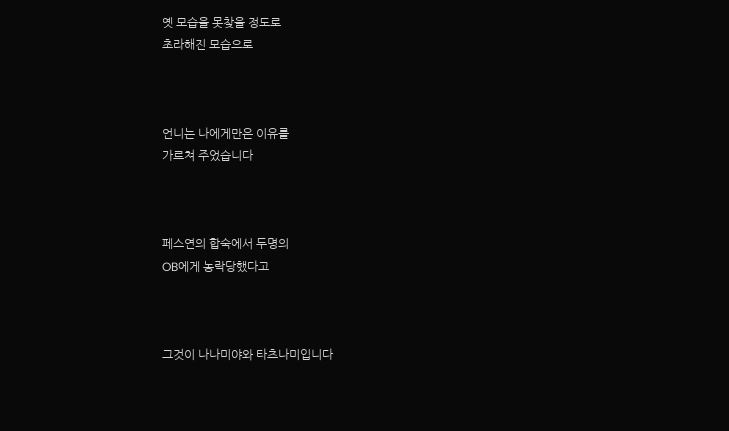옛 모습을 못찾을 정도로
초라해진 모습으로



언니는 나에게만은 이유를
가르쳐 주었습니다



페스연의 합숙에서 두명의
OB에게 농락당했다고



그것이 나나미야와 타츠나미입니다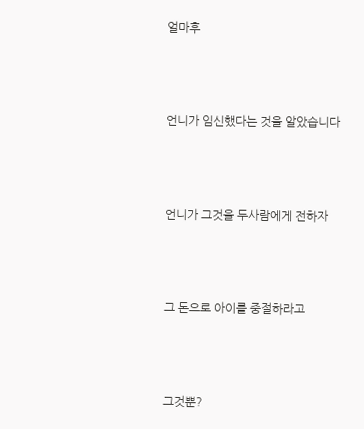얼마후



언니가 임신했다는 것을 알았습니다



언니가 그것을 두사람에게 전하자



그 돈으로 아이를 중절하라고



그것뿐?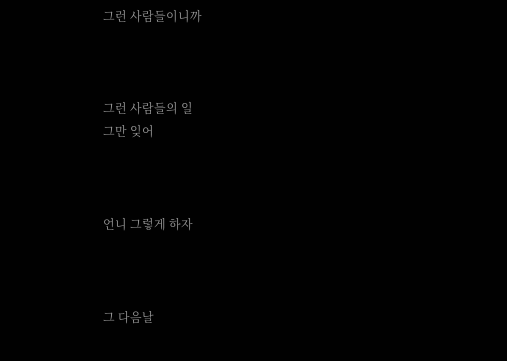그런 사람들이니까



그런 사람들의 일
그만 잊어



언니 그렇게 하자



그 다음날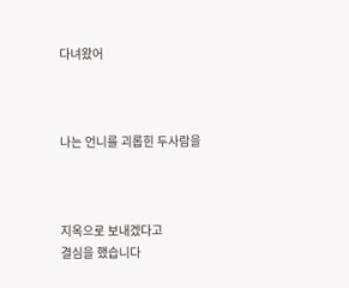다녀왔어



나는 언니를 괴롭힌 두사람을



지옥으로 보내겠다고
결심을 했습니다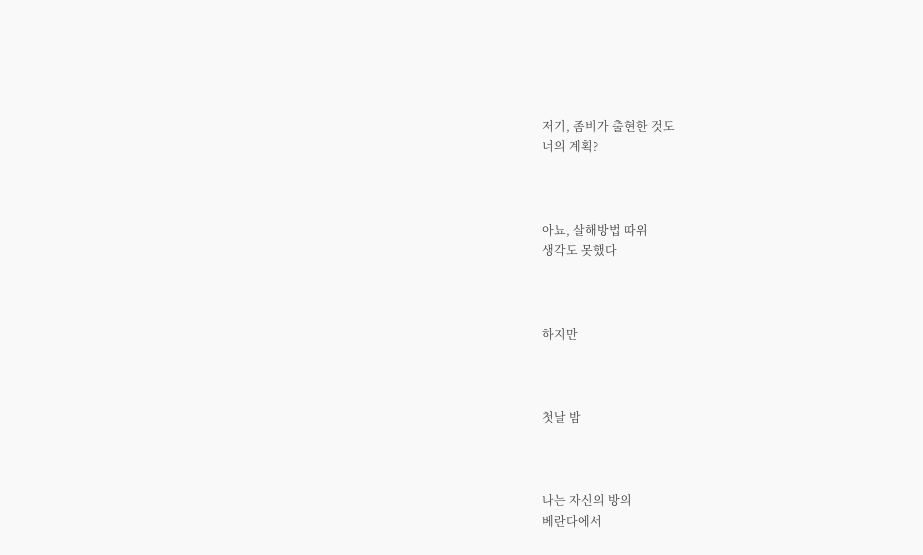저기, 좀비가 출현한 것도
너의 계획?



아뇨, 살해방법 따위
생각도 못했다



하지만



첫날 밤



나는 자신의 방의
베란다에서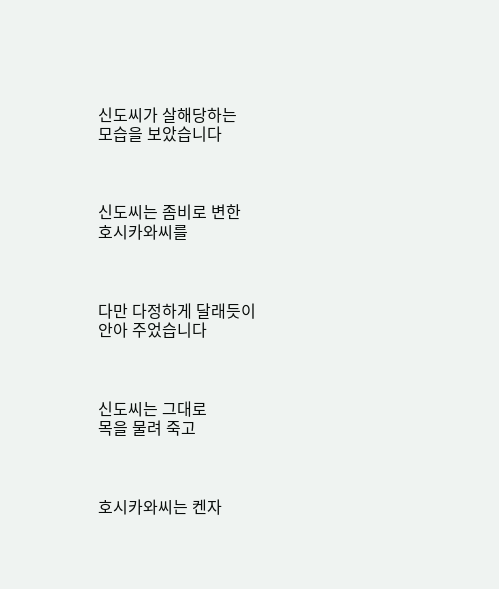신도씨가 살해당하는
모습을 보았습니다



신도씨는 좀비로 변한
호시카와씨를



다만 다정하게 달래듯이
안아 주었습니다



신도씨는 그대로
목을 물려 죽고



호시카와씨는 켄자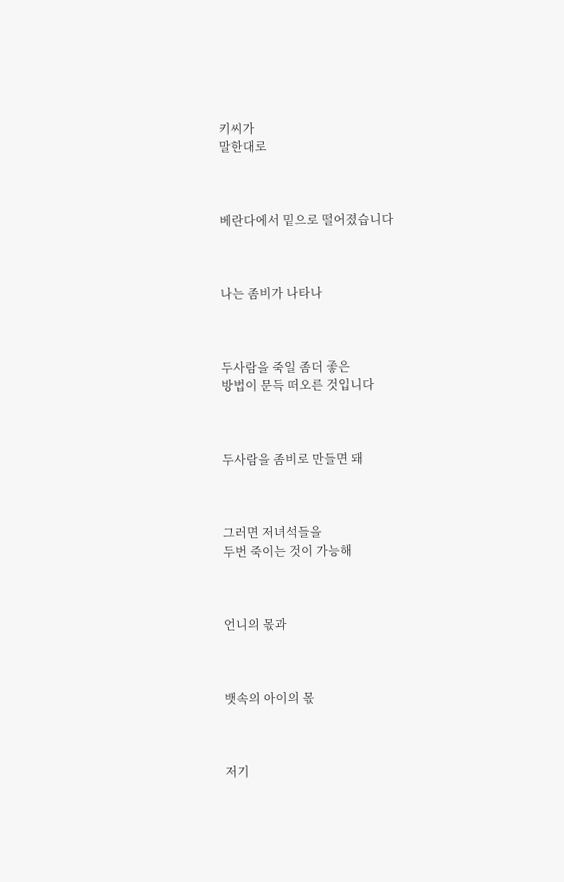키씨가
말한대로



베란다에서 밑으로 떨어졌습니다



나는 좀비가 나타나



두사람을 죽일 좀더 좋은
방법이 문득 떠오른 것입니다



두사람을 좀비로 만들면 돼



그러면 저녀석들을
두번 죽이는 것이 가능해



언니의 몫과



뱃속의 아이의 몫



저기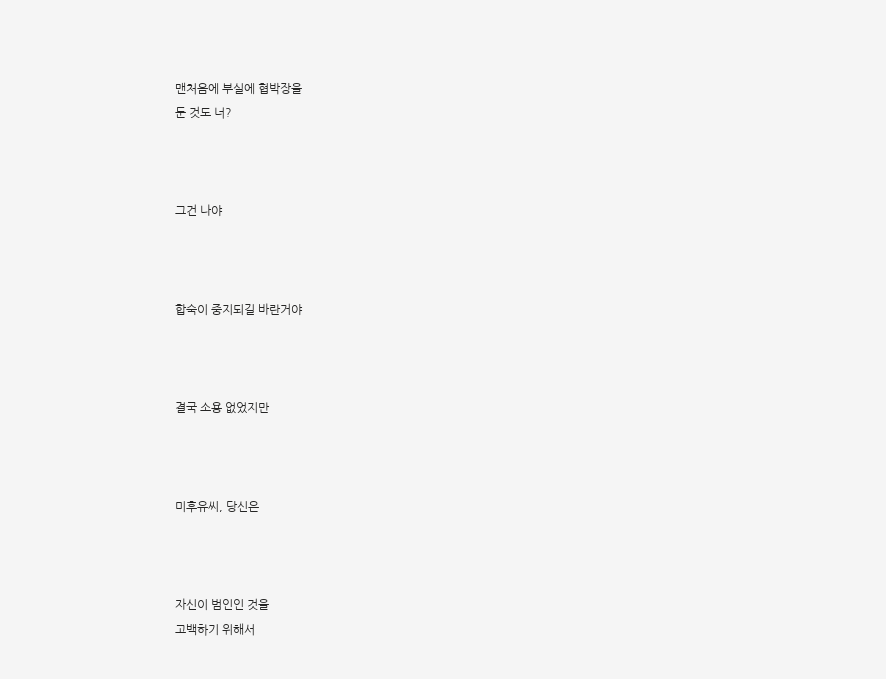맨처음에 부실에 협박장을
둔 것도 너?



그건 나야



합숙이 중지되길 바란거야



결국 소용 없었지만



미후유씨, 당신은



자신이 범인인 것을
고백하기 위해서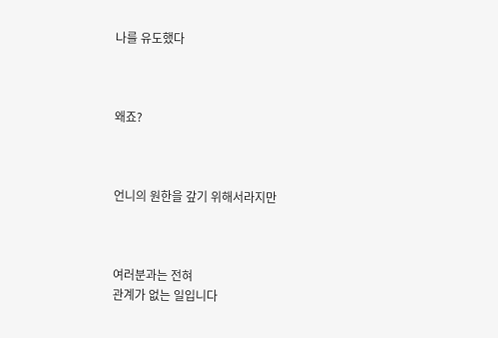나를 유도했다



왜죠?



언니의 원한을 갚기 위해서라지만



여러분과는 전혀
관계가 없는 일입니다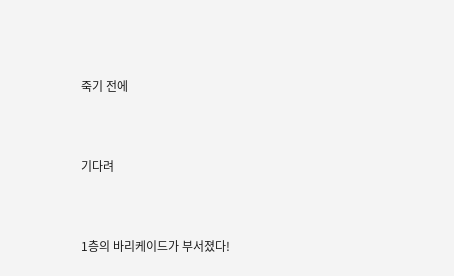죽기 전에



기다려



1층의 바리케이드가 부서졌다!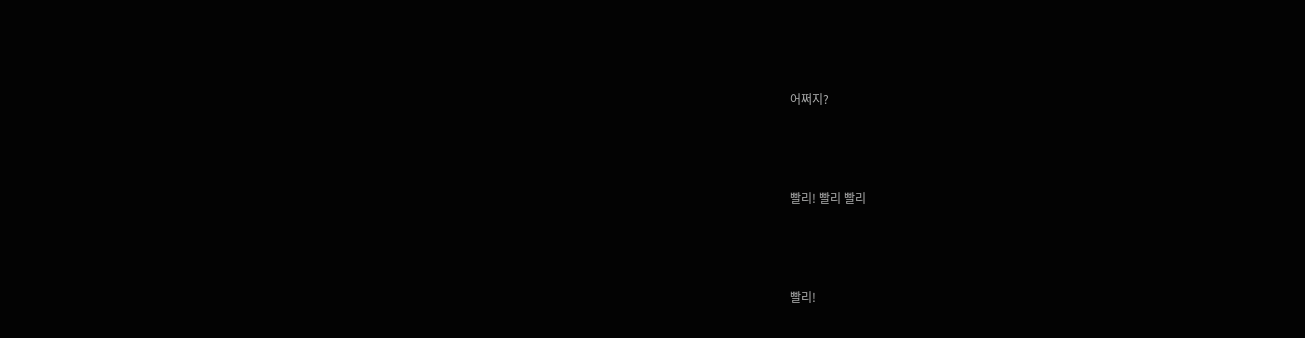어쩌지?



빨리! 빨리 빨리



빨리!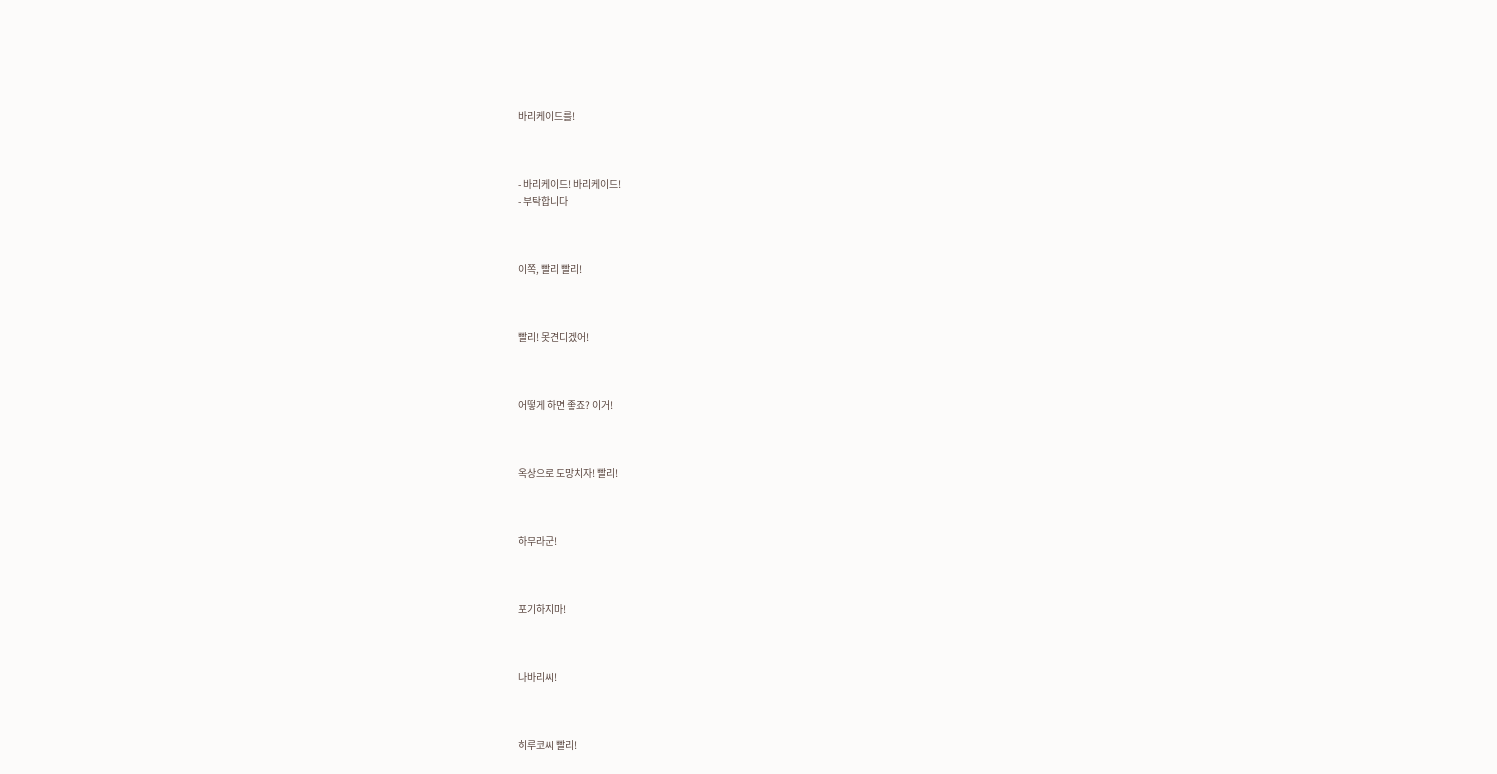바리케이드를!



- 바리케이드! 바리케이드!
- 부탁합니다



이쪽, 빨리 빨리!



빨리! 못견디겠어!



어떻게 하면 좋죠? 이거!



옥상으로 도망치자! 빨리!



하무라군!



포기하지마!



나바리씨!



히루코씨 빨리!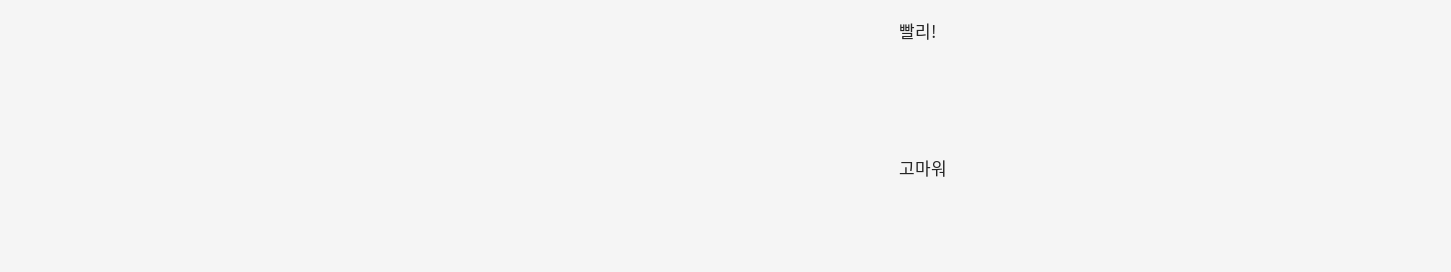빨리!



고마워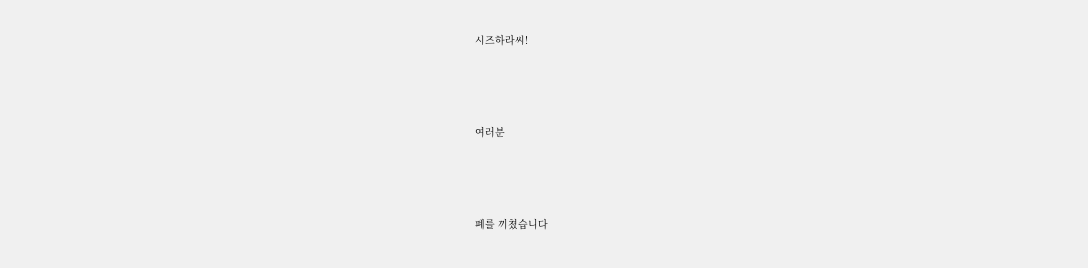시즈하라씨!



여러분



폐를 끼쳤습니다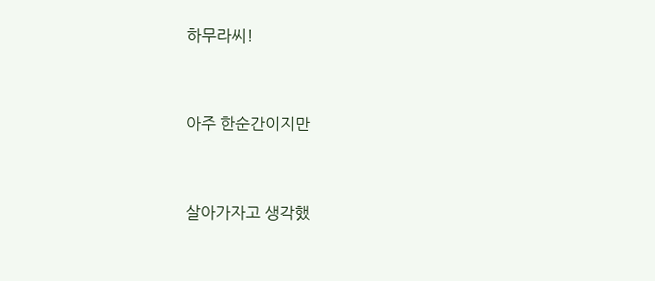하무라씨!



아주 한순간이지만



살아가자고 생각했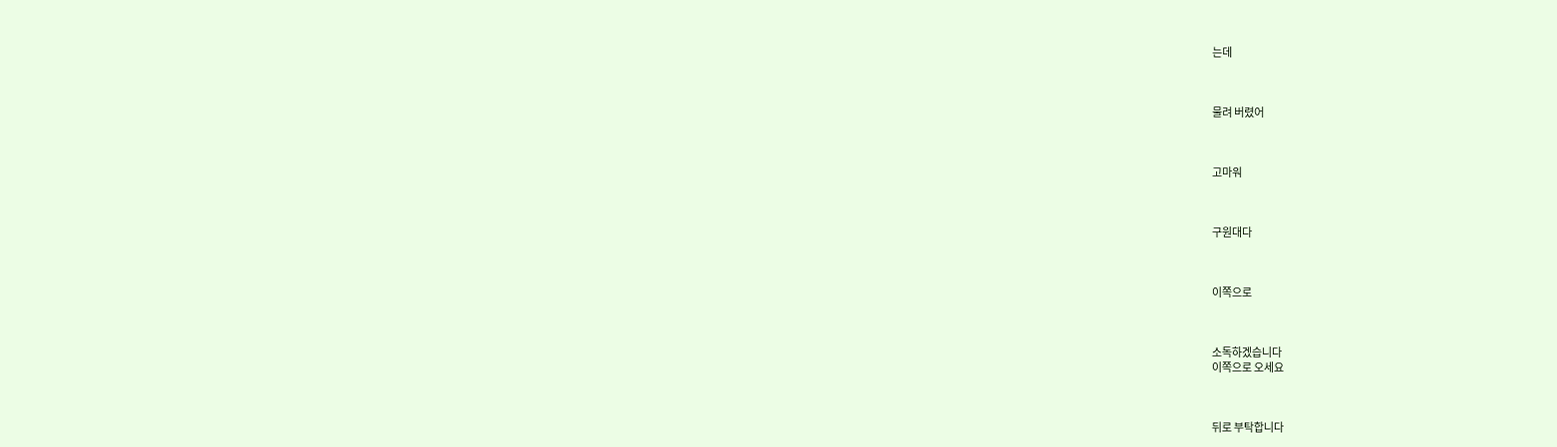는데



물려 버렸어



고마워



구원대다



이쪽으로



소독하겠습니다
이쪽으로 오세요



뒤로 부탁합니다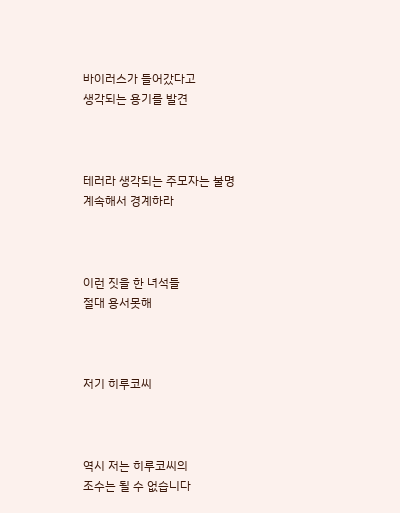바이러스가 들어갔다고
생각되는 용기를 발견



테러라 생각되는 주모자는 불명
계속해서 경계하라



이런 짓을 한 녀석들
절대 용서못해



저기 히루코씨



역시 저는 히루코씨의
조수는 될 수 없습니다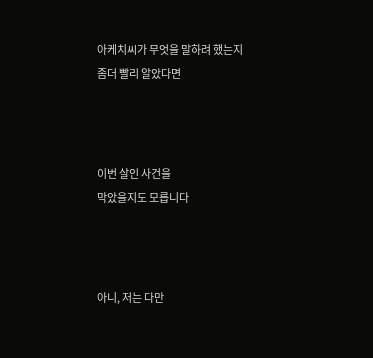아케치씨가 무엇을 말하려 했는지
좀더 빨리 알았다면



이번 살인 사건을
막았을지도 모릅니다



아니, 저는 다만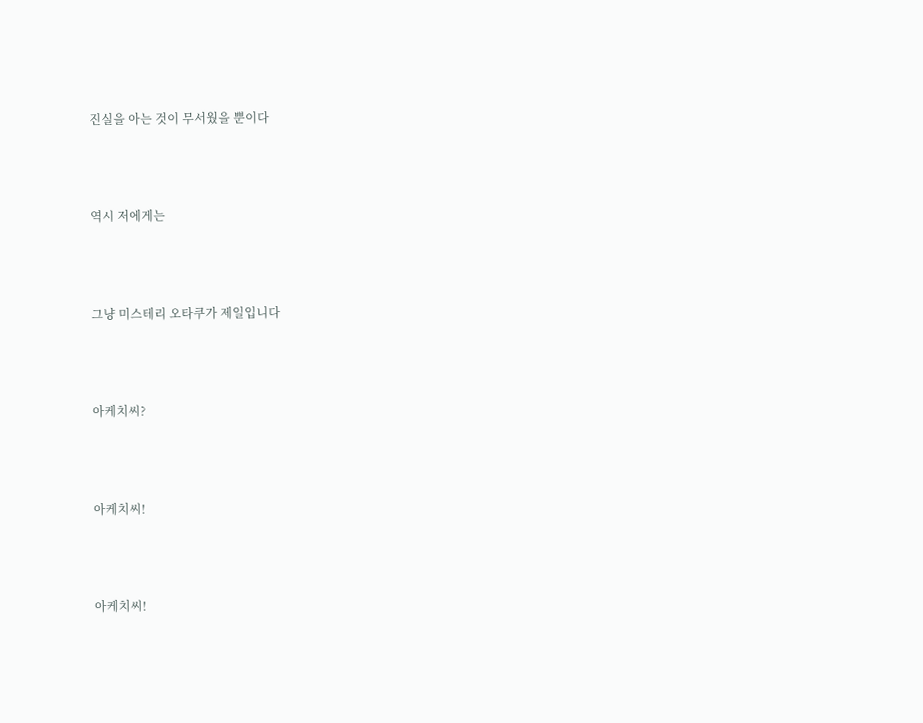진실을 아는 것이 무서웠을 뿐이다



역시 저에게는



그냥 미스테리 오타쿠가 제일입니다



아케치씨?



아케치씨!



아케치씨!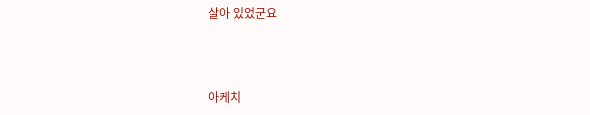살아 있었군요



아케치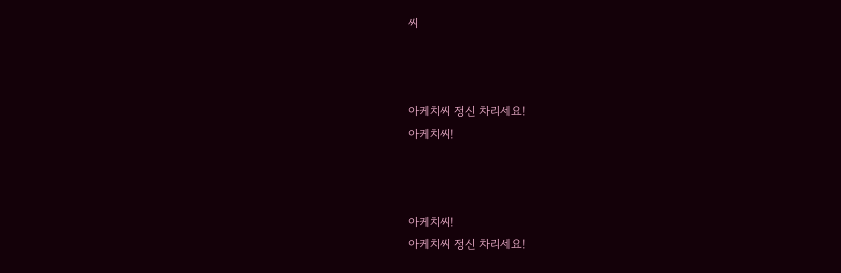씨



아케치씨 정신 차리세요!
아케치씨!



아케치씨!
아케치씨 정신 차리세요!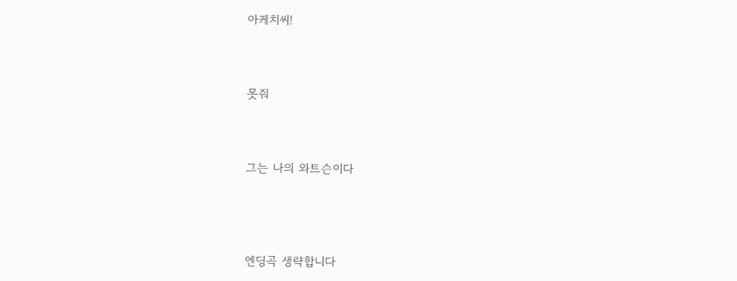아케치씨!



못줘



그는 나의 와트슨이다




엔딩곡 생략합니다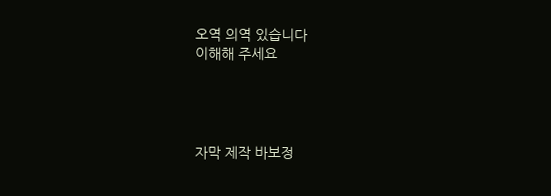오역 의역 있습니다
이해해 주세요




자막 제작 바보정